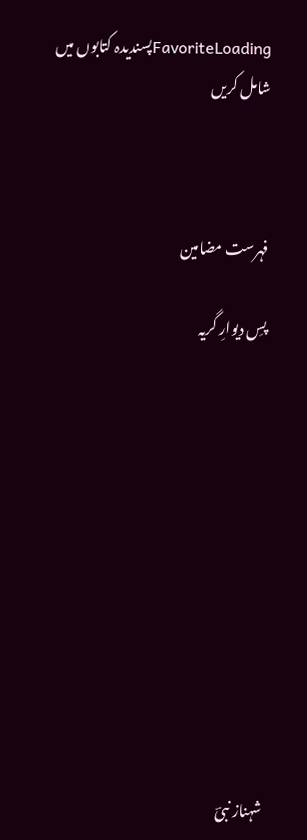FavoriteLoadingپسندیدہ کتابوں میں شامل کریں



فہرست مضامین

پسِ دیوارِ گریہ











شہناز نبیؔ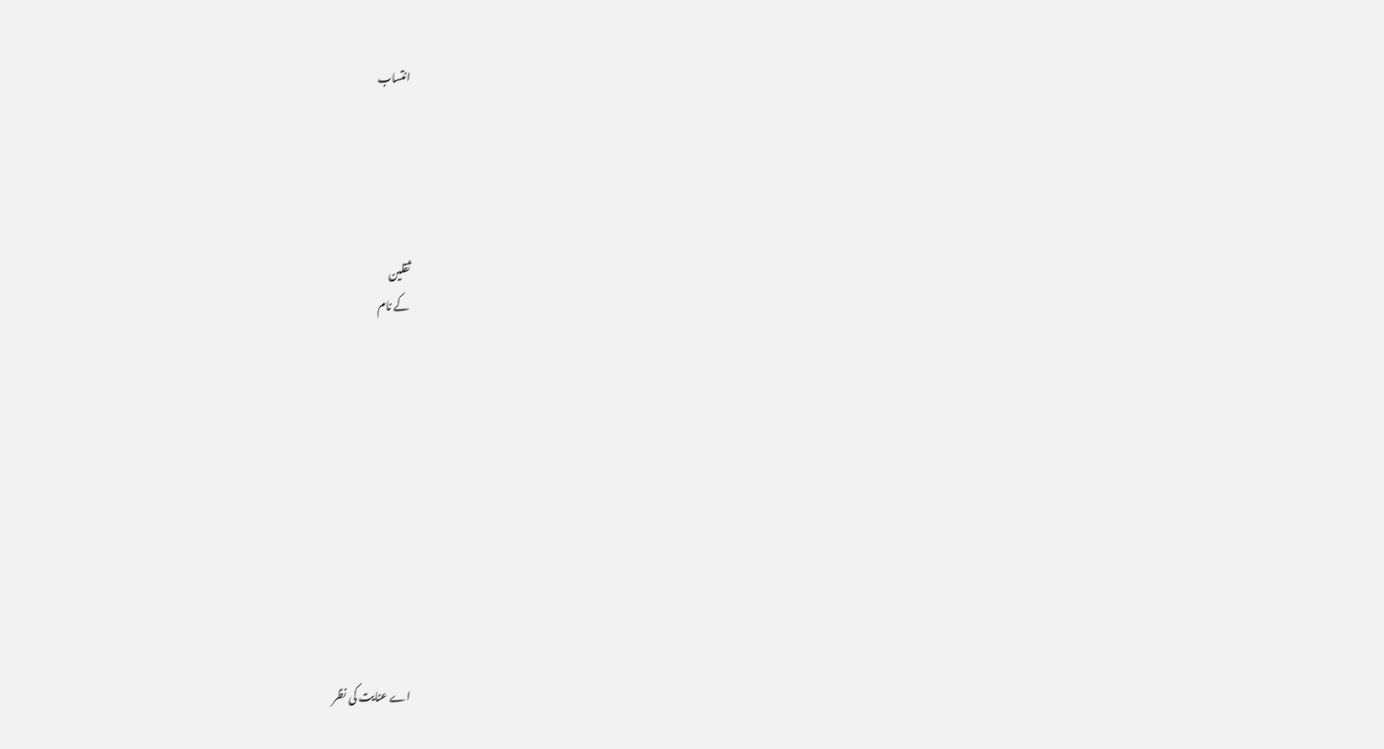انتساب





ثقلین
کے نام











اے عنایت کی نظر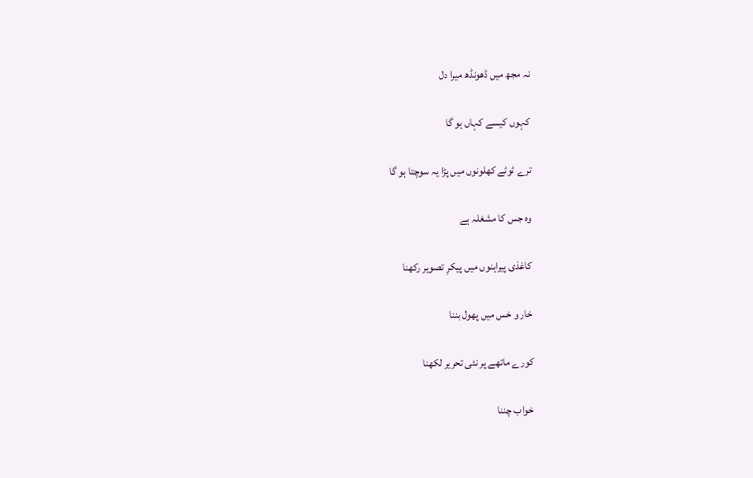نہ مجھ میں ڈھونڈھ میرا دل

کہوں کیسے کہاں ہو گا

ترے ٹوٹے کھلونوں میں پڑا یہ سوچتا ہو گا

وہ جس کا مشغلہ ہے

کاغذی پیراہنوں میں پیکرِ تصویر رکھنا

خار و خس میں پھول بننا

کورے ماتھے پر نئی تحریر لکھنا

خواب چننا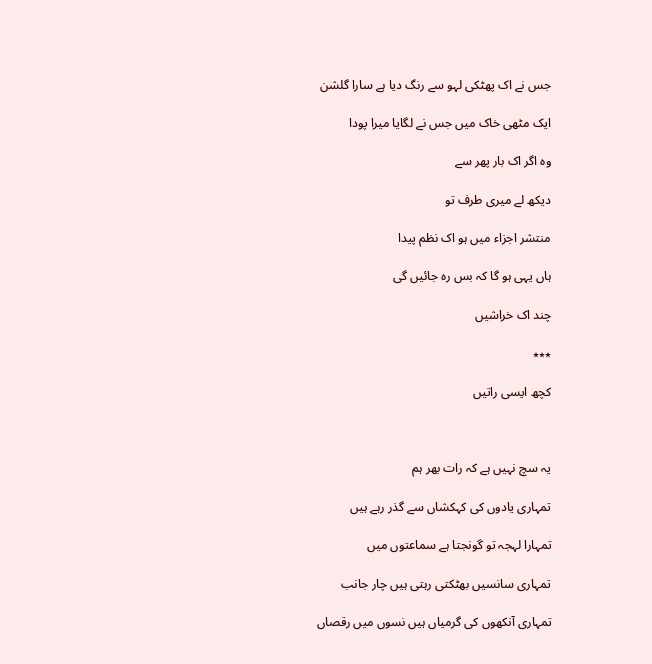جس نے اک پھٹکی لہو سے رنگ دیا ہے سارا گلشن

ایک مٹھی خاک میں جس نے لگایا میرا پودا

وہ اگر اک بار پھر سے

دیکھ لے میری طرف تو

منتشر اجزاء میں ہو اک نظم پیدا

ہاں یہی ہو گا کہ بس رہ جائیں گی

چند اک خراشیں

٭٭٭

کچھ ایسی راتیں



یہ سچ نہیں ہے کہ رات بھر ہم

تمہاری یادوں کی کہکشاں سے گذر رہے ہیں

تمہارا لہجہ تو گونجتا ہے سماعتوں میں

تمہاری سانسیں بھٹکتی رہتی ہیں چار جانب

تمہاری آنکھوں کی گرمیاں ہیں نسوں میں رقصاں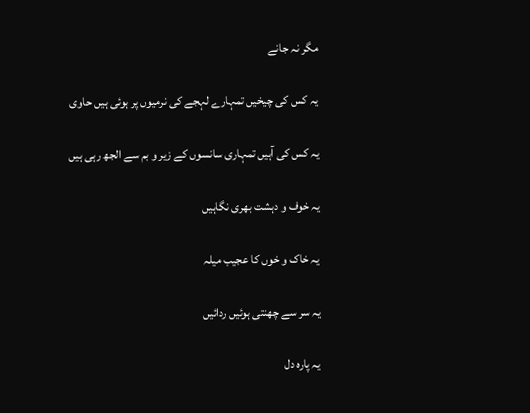مگر نہ جانے

یہ کس کی چیخیں تمہارے لہجے کی نرمیوں پر ہوئی ہیں حاوی

یہ کس کی آہیں تمہاری سانسوں کے زیر و بم سے الجھ رہی ہیں

یہ خوف و دہشت بھری نگاہیں

یہ خاک و خوں کا عجیب میلہ

یہ سر سے چھنتی ہوئیں ردائیں

یہ پارہ دل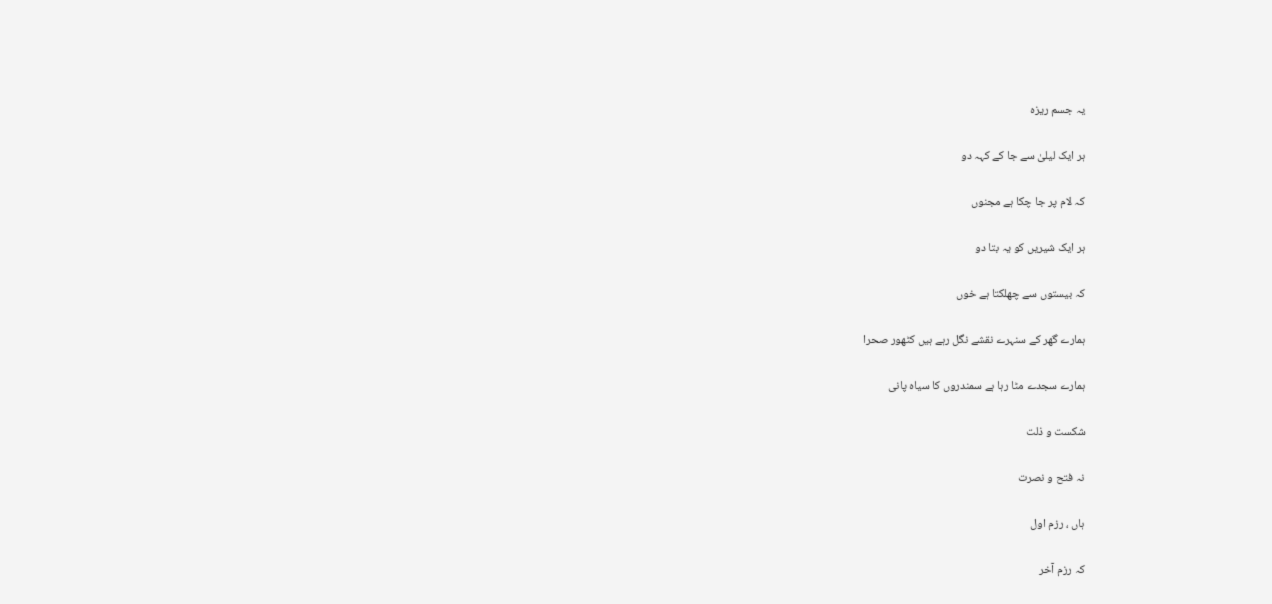یہ جسم ریزہ

ہر ایک لیلیٰ سے جا کے کہہ دو

کہ لام پر جا چکا ہے مجنوں

ہر ایک شیریں کو یہ بتا دو

کہ بیستوں سے چھلکتا ہے خوں

ہمارے گھر کے سنہرے نقشے نگل رہے ہیں کٹھور صحرا

ہمارے سجدے مٹا رہا ہے سمندروں کا سیاہ پانی

شکست و ذلت

نہ فتح و نصرت

ہاں ، رزم اول

کہ رزم آخر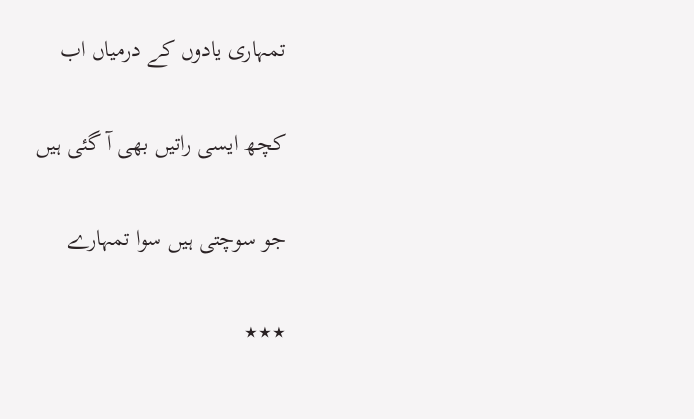تمہاری یادوں کے درمیاں اب

کچھ ایسی راتیں بھی آ گئی ہیں

جو سوچتی ہیں سوا تمہارے

٭٭٭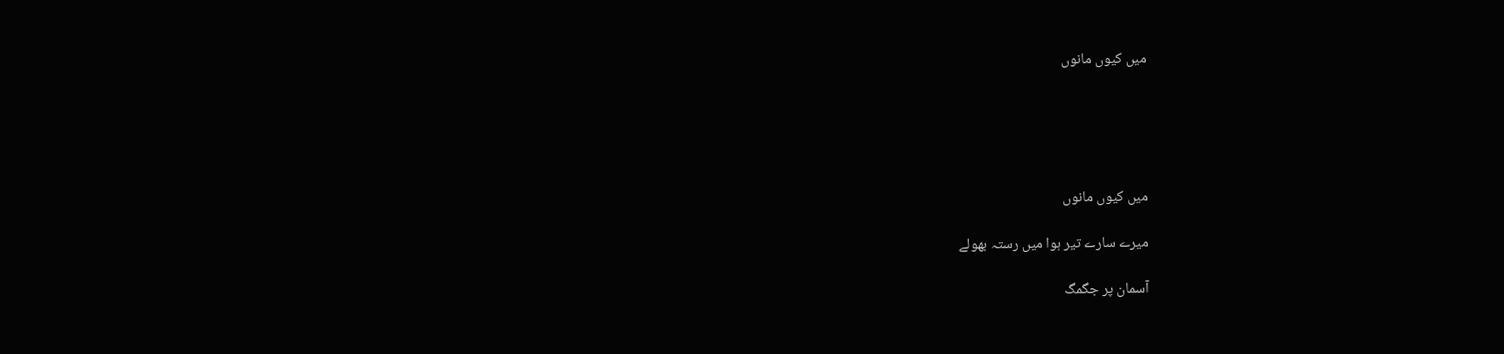میں کیوں مانوں





میں کیوں مانوں

میرے سارے تیر ہوا میں رستہ بھولے

آسمان پر جگمگ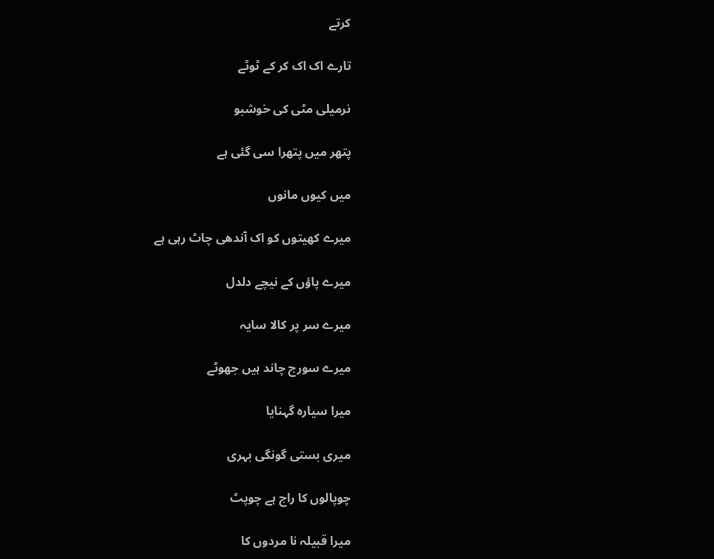کرتے

تارے اک اک کر کے ٹوٹے

نرمیلی مٹی کی خوشبو

پتھر میں پتھرا سی گئی ہے

میں کیوں مانوں

میرے کھیتوں کو اک آندھی چاٹ رہی ہے

میرے پاؤں کے نیچے دلدل

میرے سر پر کالا سایہ

میرے سورج چاند ہیں جھوٹے

میرا سیارہ گہنایا

میری بستی گونگی بہری

چوپالوں کا راج ہے چوپٹ

میرا قبیلہ نا مردوں کا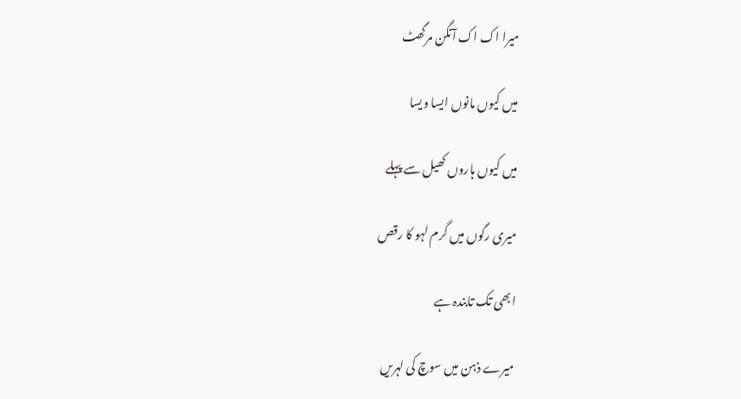میرا اک اک آنگن مرگھٹ

میں کیوں مانوں ایسا ویسا

میں کیوں ہاروں کھیل سے پہلے

میری رگوں میں گرم لہو کا رقص

ابھی تک تابندہ ہے

میرے ذہن میں سوچ کی لہریں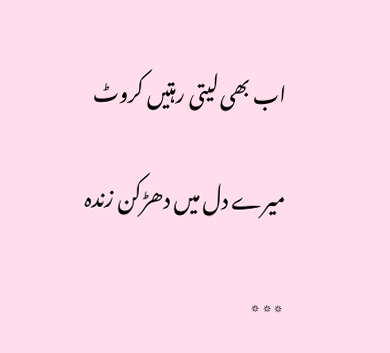اب بھی لیتی رہتیں کروٹ

میرے دل میں دھڑکن زندہ

٭٭٭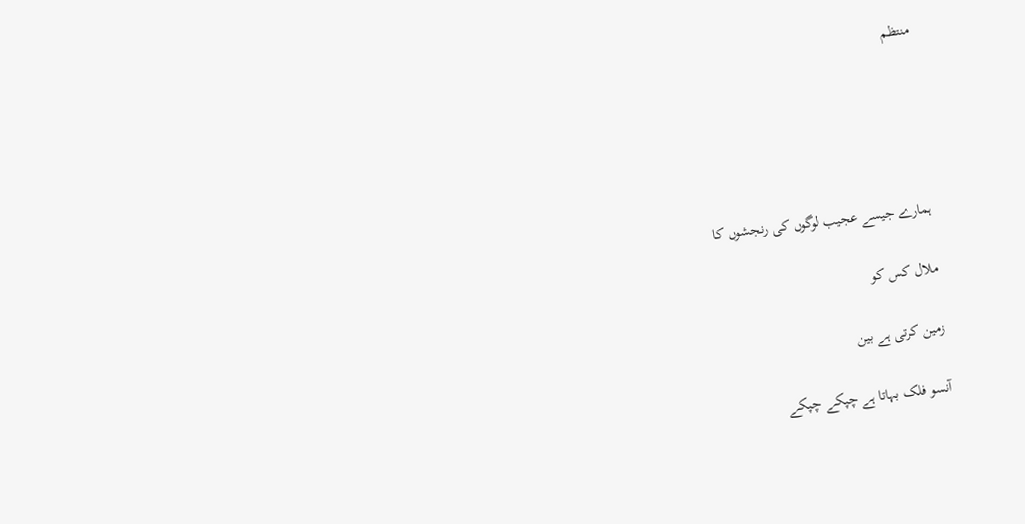منتظم





ہمارے جیسے عجیب لوگوں کی رنجشوں کا

ملال کس کو

زمین کرتی ہے بین

آنسو فلک بہاتا ہے چپکے چپکے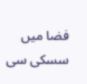فضا میں سسکی سی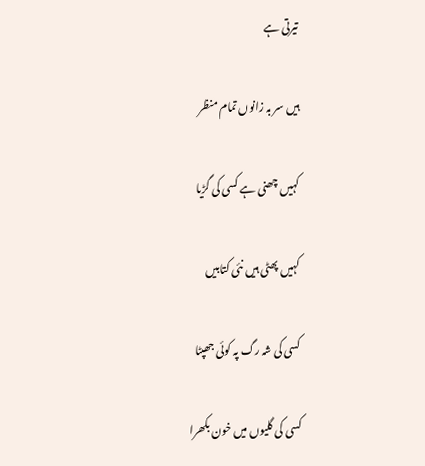تیرتی ہے

ہیں سر بہ زانوں تمام منظر

کہیں چھنی ہے کسی کی گڑیا

کہیں پھٹی ہیں نئی کتابیں

کسی کی شہ رگ پہ کوئی جھپٹا

کسی کی گلیوں میں خون بکھرا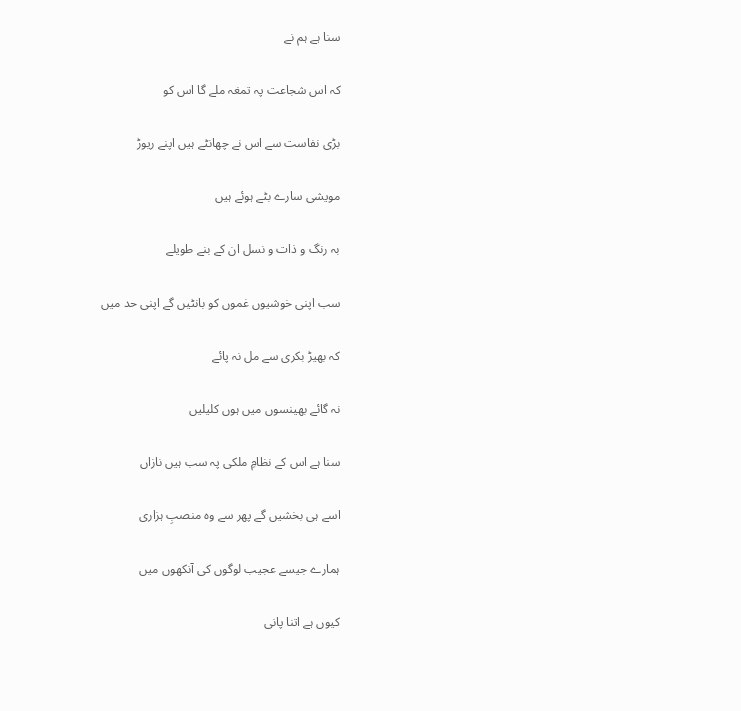سنا ہے ہم نے

کہ اس شجاعت پہ تمغہ ملے گا اس کو

بڑی نفاست سے اس نے چھانٹے ہیں اپنے ریوڑ

مویشی سارے بٹے ہوئے ہیں

بہ رنگ و ذات و نسل ان کے بنے طویلے

سب اپنی خوشیوں غموں کو بانٹیں گے اپنی حد میں

کہ بھیڑ بکری سے مل نہ پائے

نہ گائے بھینسوں میں ہوں کلیلیں

سنا ہے اس کے نظامِ ملکی پہ سب ہیں نازاں

اسے ہی بخشیں گے پھر سے وہ منصبِ ہزاری

ہمارے جیسے عجیب لوگوں کی آنکھوں میں

کیوں ہے اتنا پانی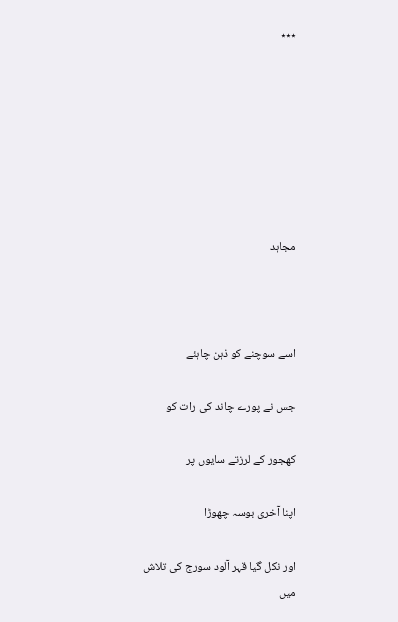٭٭٭







مجاہد



اسے سوچنے کو ذہن چاہئے

جس نے پورے چاند کی رات کو

کھجور کے لرزتے سایوں پر

اپنا آخری بوسہ چھوڑا

اور نکل گیا قہر آلود سورج کی تلاش میں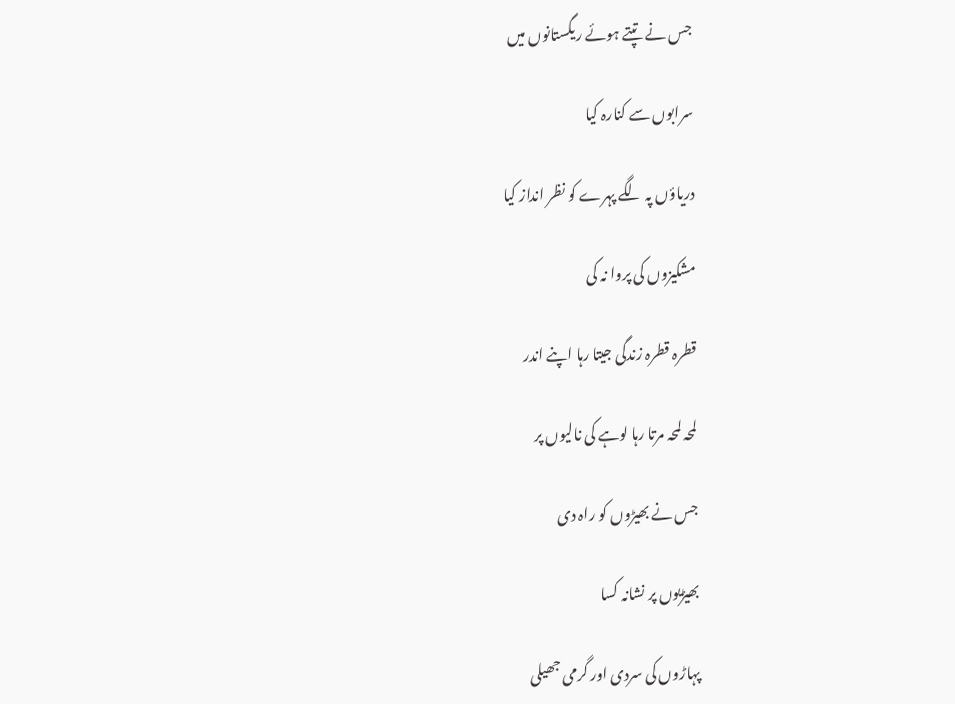جس نے تپتے ہوئے ریگستانوں میں

سرابوں سے کنارہ کیا

دریاؤں پہ لگے پہرے کو نظر انداز کیا

مشکیزوں کی پروا نہ کی

قطرہ قطرہ زندگی جیتا رہا اپنے اندر

لمحہ لمحہ مرتا رہا لوہے کی نالیوں پر

جس نے بھیڑوں کو راہ دی

بھیڑیوں پر نشانہ کسا

پہاڑوں کی سردی اور گرمی جھیلی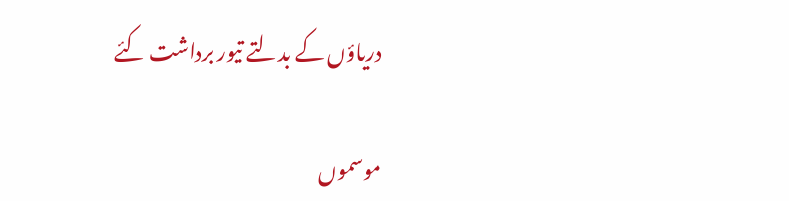دریاؤں کے بدلتے تیور برداشت کئے

موسموں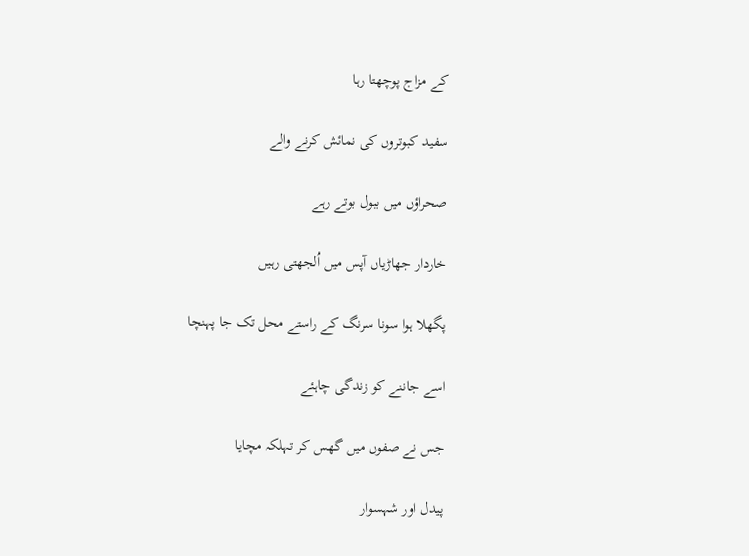کے مزاج پوچھتا رہا

سفید کبوتروں کی نمائش کرنے والے

صحراؤں میں ببول بوتے رہے

خاردار جھاڑیاں آپس میں اُلجھتی رہیں

پگھلا ہوا سونا سرنگ کے راستے محل تک جا پہنچا

اسے جاننے کو زندگی چاہئے

جس نے صفوں میں گھس کر تہلکہ مچایا

پیدل اور شہسوار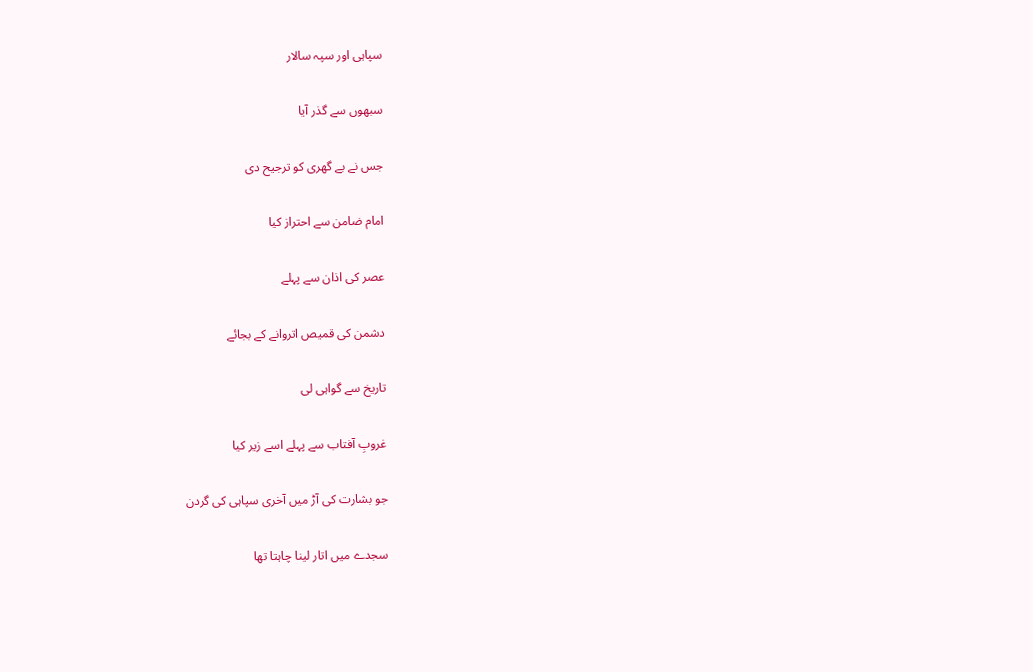سپاہی اور سپہ سالار

سبھوں سے گذر آیا

جس نے بے گھری کو ترجیح دی

امام ضامن سے احتراز کیا

عصر کی اذان سے پہلے

دشمن کی قمیص اتروانے کے بجائے

تاریخ سے گواہی لی

غروبِ آفتاب سے پہلے اسے زیر کیا

جو بشارت کی آڑ میں آخری سپاہی کی گردن

سجدے میں اتار لینا چاہتا تھا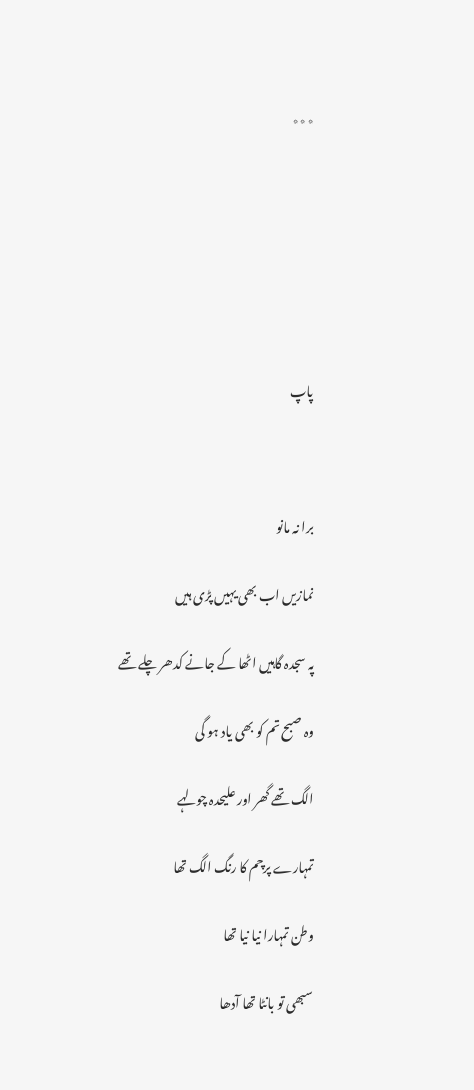٭٭٭







پاپ



برا نہ مانو

نمازیں اب بھی یہیں پڑی ہیں

پہ سجدہ گاہیں اٹھا کے جانے کدھر چلے تھے

وہ صبح تم کو بھی یاد ہو گی

الگ تھے گھر اور علیحدہ چولہے

تمہارے پرچم کا رنگ الگ تھا

وطن تمہارا نیا نیا تھا

سبھی تو بانٹا تھا آدھا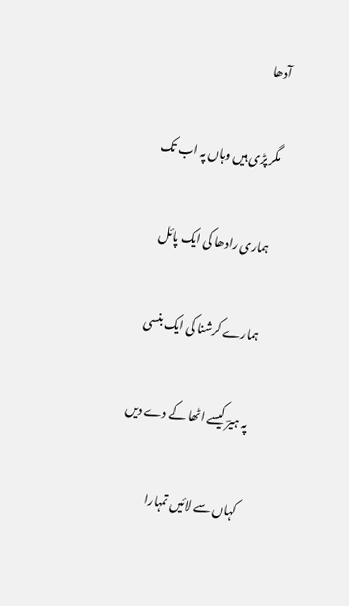آدھا

مگر پڑی ہیں وہاں پہ اب تک

ہماری رادھا کی ایک پائل

ہمارے کرشنا کی ایک بنسی

پہ ہیرؔ کیسے اٹھا کے دے دیں

کہاں سے لائیں تمہارا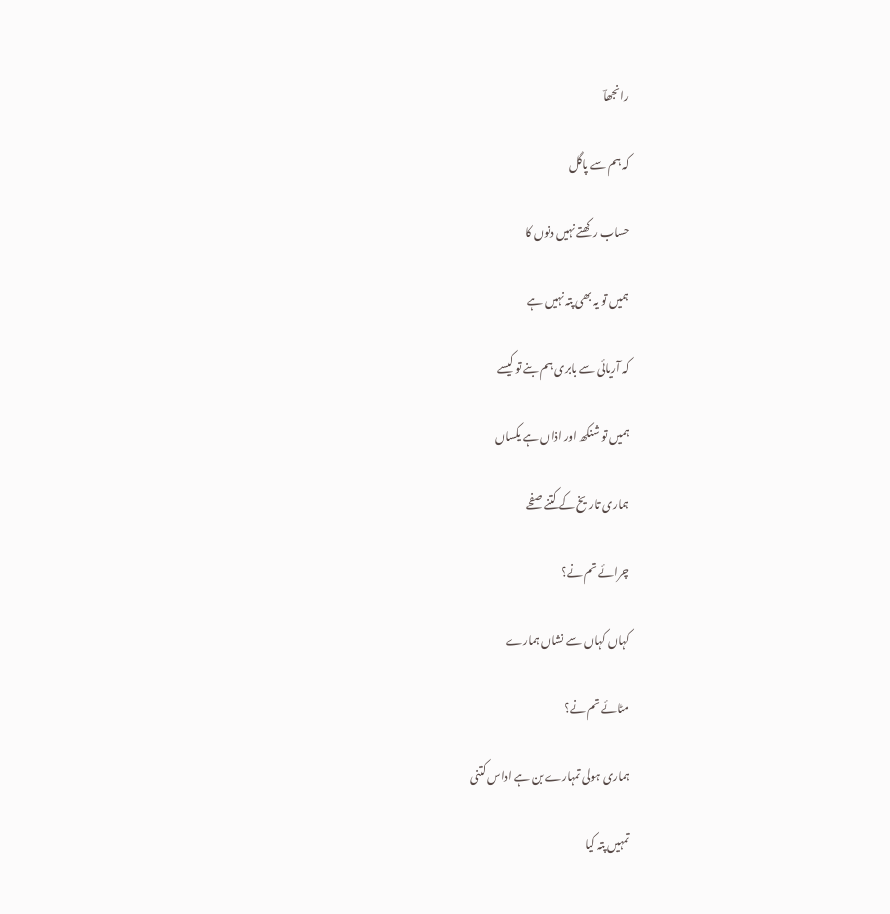رانجھاؔ

کہ ہم سے پاگل

حساب رکھتے نہیں دنوں کا

ہمیں تو یہ بھی پتہ نہیں ہے

کہ آریائی سے بابری ہم بنے تو کیسے

ہمیں تو شنکھ اور اذاں ہے یکساں

ہماری تاریخ کے کتنے صفحے

چرائے تم نے؟

کہاں کہاں سے نشاں ہمارے

مٹائے تم نے؟

ہماری ہولی تمہارے بن ہے اداس کتنی

تمہیں پتہ کیا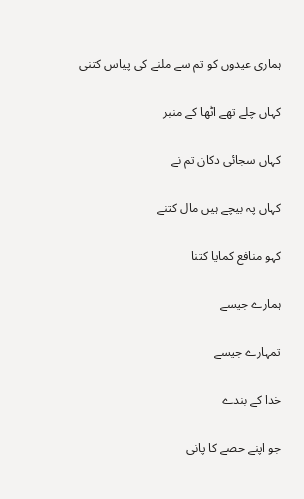ہماری عیدوں کو تم سے ملنے کی پیاس کتنی

کہاں چلے تھے اٹھا کے منبر

کہاں سجائی دکان تم نے

کہاں پہ بیچے ہیں مال کتنے

کہو منافع کمایا کتنا

ہمارے جیسے

تمہارے جیسے

خدا کے بندے

جو اپنے حصے کا پانی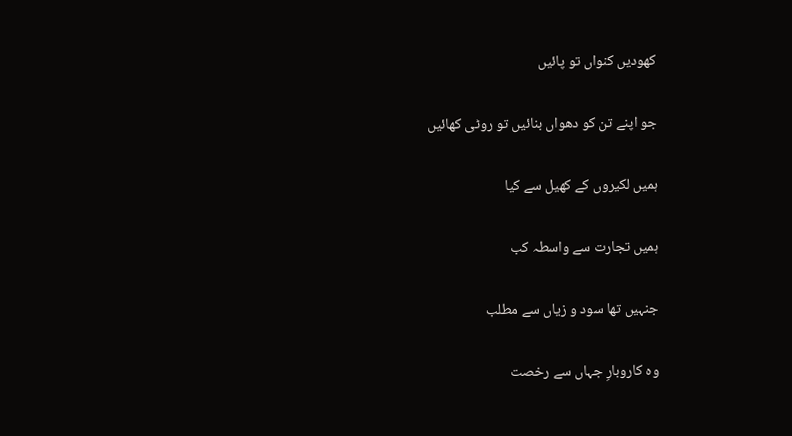کھودیں کنواں تو پائیں

جو اپنے تن کو دھواں بنائیں تو روٹی کھائیں

ہمیں لکیروں کے کھیل سے کیا

ہمیں تجارت سے واسطہ کب

جنہیں تھا سود و زیاں سے مطلب

وہ کاروبارِ جہاں سے رخصت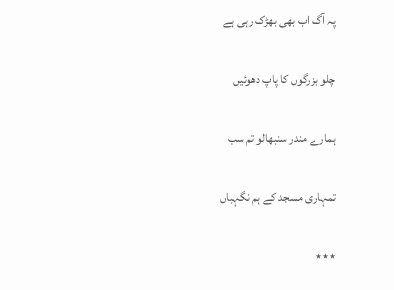پہ آگ اب بھی بھڑک رہی ہے

چلو بزرگوں کا پاپ دھوئیں

ہمارے مندر سنبھالو تم سب

تمہاری مسجد کے ہم نگہباں

٭٭٭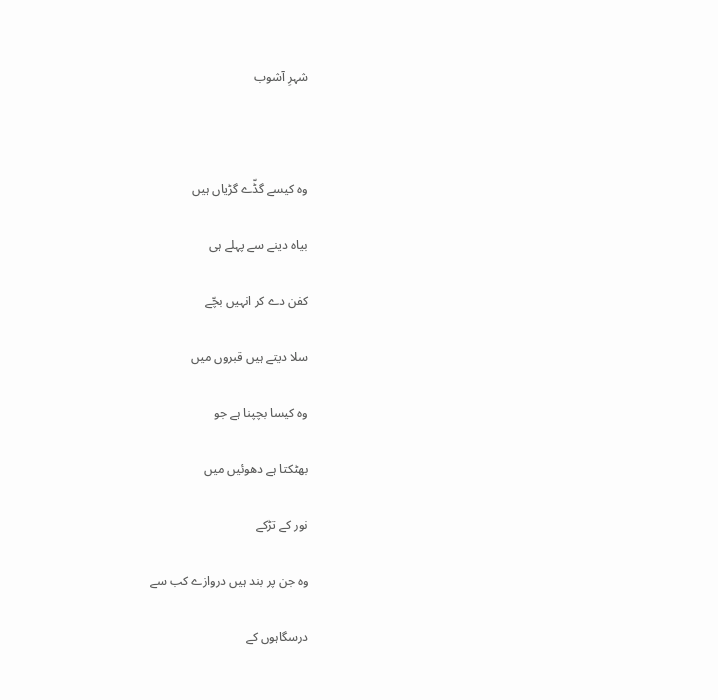شہرِ آشوب



وہ کیسے گڈّے گڑیاں ہیں

بیاہ دینے سے پہلے ہی

کفن دے کر انہیں بچّے

سلا دیتے ہیں قبروں میں

وہ کیسا بچپنا ہے جو

بھٹکتا ہے دھوئیں میں

نور کے تڑکے

وہ جن پر بند ہیں دروازے کب سے

درسگاہوں کے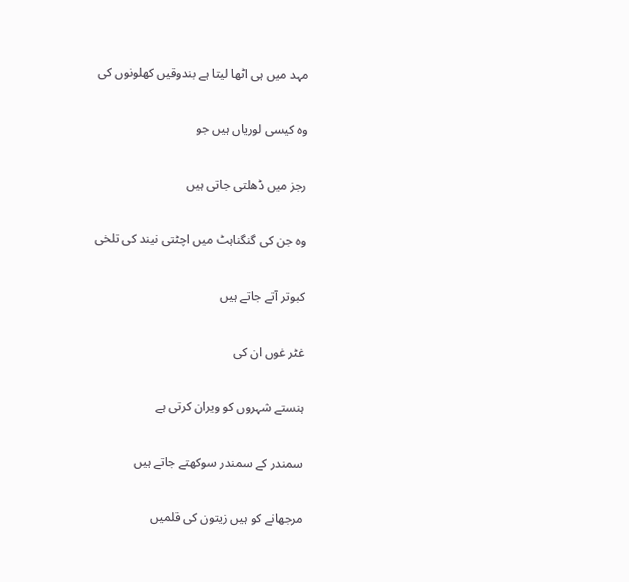مہد میں ہی اٹھا لیتا ہے بندوقیں کھلونوں کی

وہ کیسی لوریاں ہیں جو

رجز میں ڈھلتی جاتی ہیں

وہ جن کی گنگناہٹ میں اچٹتی نیند کی تلخی

کبوتر آتے جاتے ہیں

غٹر غوں ان کی

ہنستے شہروں کو ویران کرتی ہے

سمندر کے سمندر سوکھتے جاتے ہیں

مرجھانے کو ہیں زیتون کی قلمیں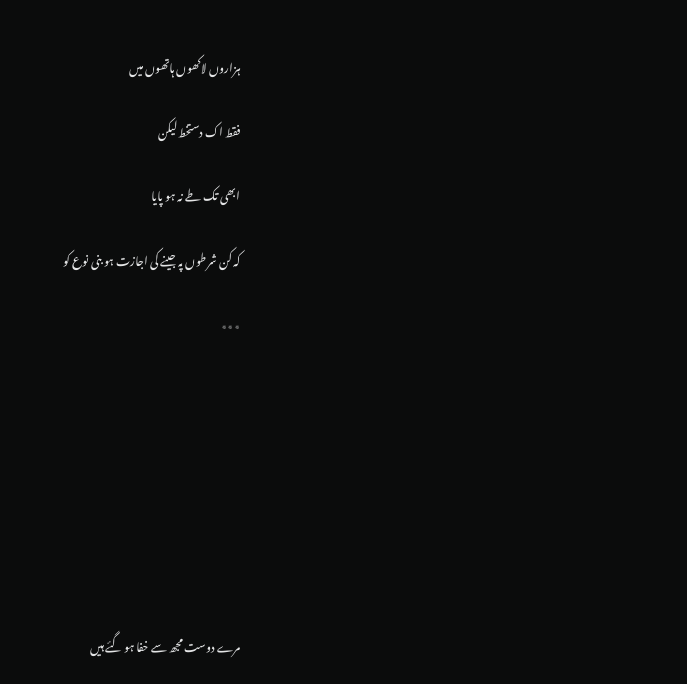ہزاروں لاکھوں ہاتھوں میں

فقط اک دستخط لیکن

ابھی تک طے نہ ہو پایا

کہ کن شرطوں پہ جینے کی اجازت ہو بنی نوع کو

٭٭٭









مرے دوست مجھ سے خفا ہو گئے ہیں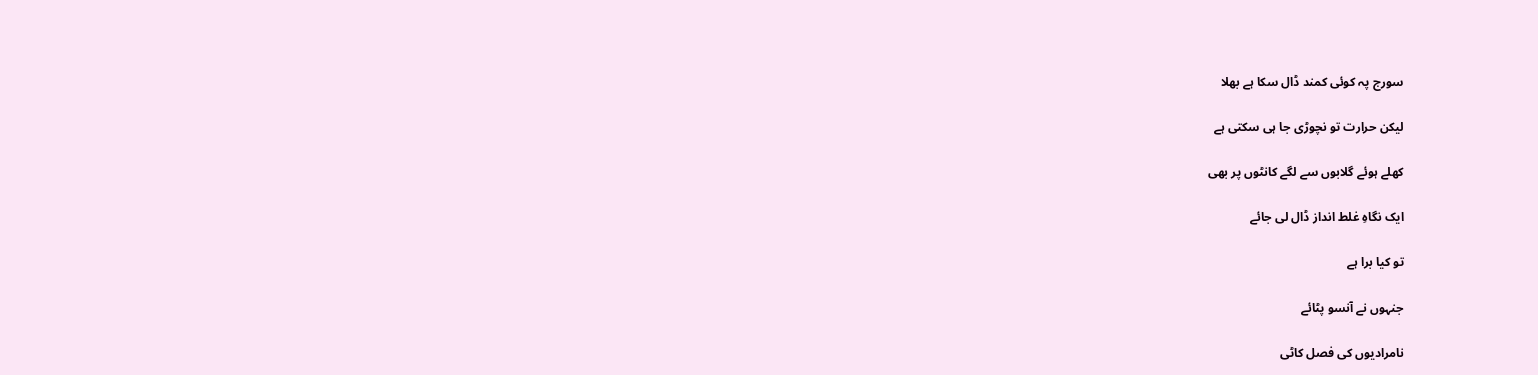سورج پہ کوئی کمند ڈال سکا ہے بھلا

لیکن حرارت تو نچوڑی جا ہی سکتی ہے

کھلے ہوئے گلابوں سے لگے کانٹوں پر بھی

ایک نگاہِ غلط انداز ڈال لی جائے

تو کیا برا ہے

جنہوں نے آنسو پٹائے

نامرادیوں کی فصل کاٹی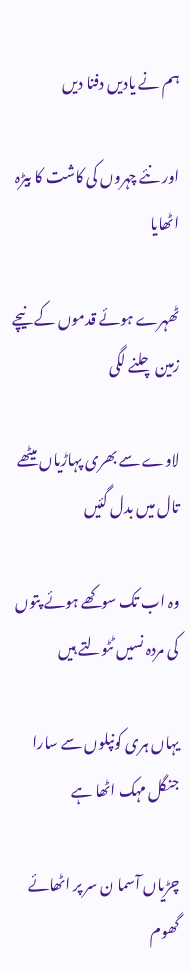ہم نے یادیں دفنا دیں

اور نئے چہروں کی کاشت کا بیڑہ اٹھایا

ٹھہرے ہوئے قدموں کے نیچے زمین چلنے لگی

لاوے سے بھری پہاڑیاں میٹھے تال میں بدل گئیں

وہ اب تک سوکھے ہوئے پتوں کی مردہ نسیں ٹٹولتے ہیں

یہاں ہری کونپلوں سے سارا جنگل مہک اٹھا ہے

چڑیاں آسما ن سر پر اٹھائے گھوم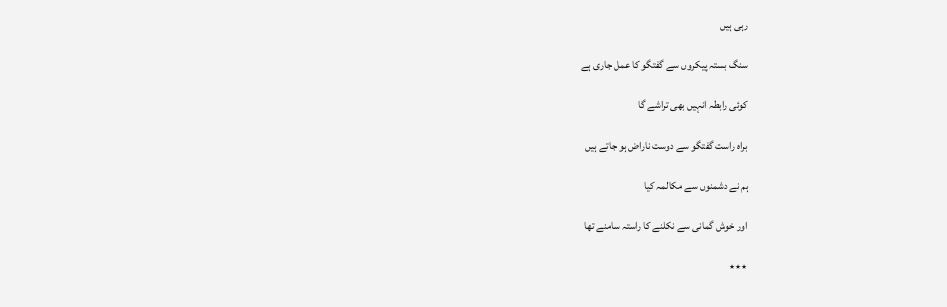رہی ہیں

سنگ بستہ پیکروں سے گفتگو کا عمل جاری ہے

کوئی رابطہ انہیں بھی تراشے گا

براہ راست گفتگو سے دوست ناراض ہو جاتے ہیں

ہم نے دشمنوں سے مکالمہ کیا

اور خوش گمانی سے نکلنے کا راستہ سامنے تھا

٭٭٭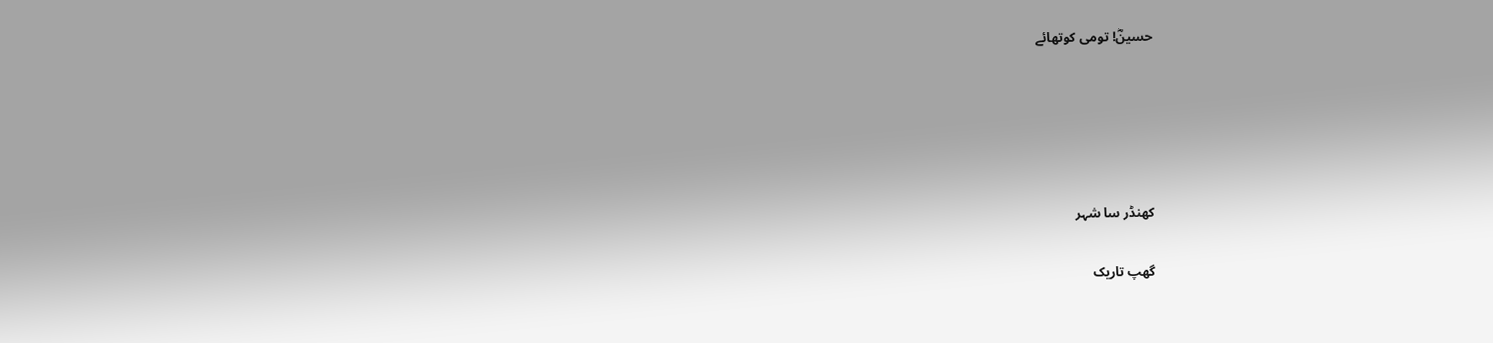حسینؓ! تومی کوتھائے





کھنڈر سا شہر

گھپ تاریک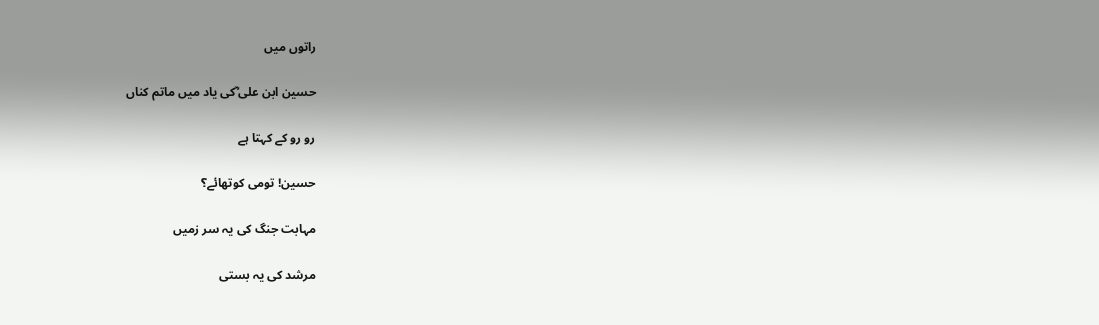راتوں میں

حسین ابن علی ؓکی یاد میں ماتم کناں

رو رو کے کہتا ہے

حسین! تومی کوتھائے؟

مہابت جنگ کی یہ سر زمیں

مرشد کی یہ بستی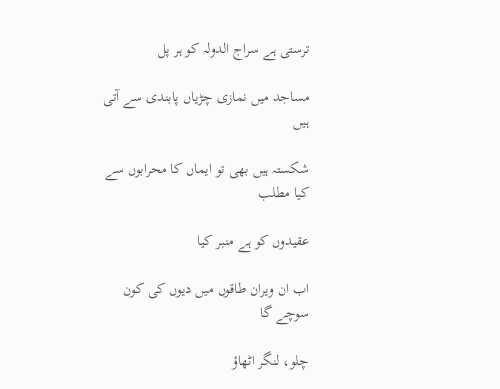ترستی ہے سراج الدولہ کو ہر پل

مساجد میں نمازی چڑیاں پابندی سے آتی ہیں

شکستہ ہیں بھی تو ایماں کا محرابوں سے کیا مطلب

عقیدوں کو ہے منبر کیا

اب ان ویران طاقوں میں دیوں کی کون سوچے گا

چلو، لنگر اٹھاؤ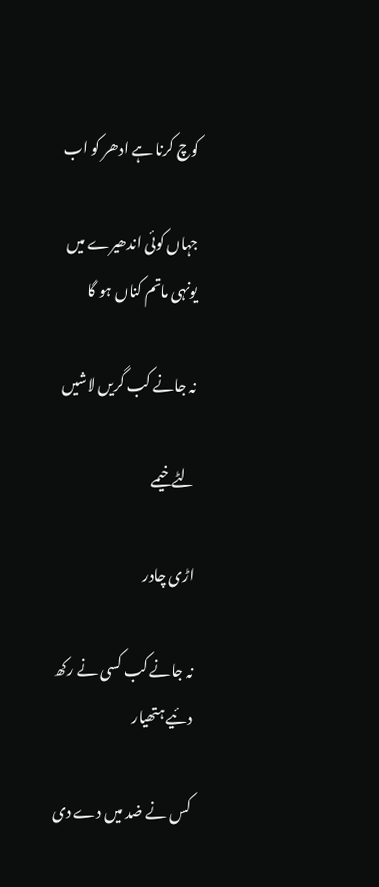کوچ کرنا ہے ادھر کو اب

جہاں کوئی اندھیرے میں یونہی ماتم کناں ہو گا

نہ جانے کب گریں لاشیں

لٹے خیمے

اڑی چادر

نہ جانے کب کسی نے رکھ دئیے ہتھیار

کس نے ضد میں دے دی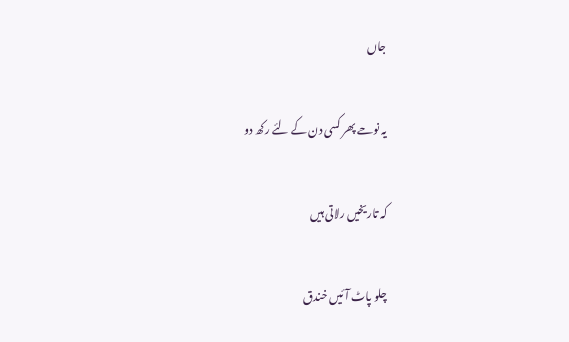جاں

یہ نوحے پھر کسی دن کے لئے رکھ دو

کہ تاریخیں رلاتی ہیں

چلو پاٹ آئیں خندق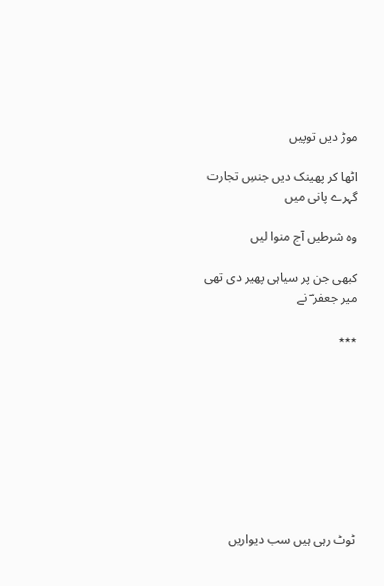موڑ دیں توپیں

اٹھا کر پھینک دیں جنسِ تجارت گہرے پانی میں

وہ شرطیں آج منوا لیں

کبھی جن پر سیاہی پھیر دی تھی میر جعفر ؔ نے

٭٭٭









ٹوٹ رہی ہیں سب دیواریں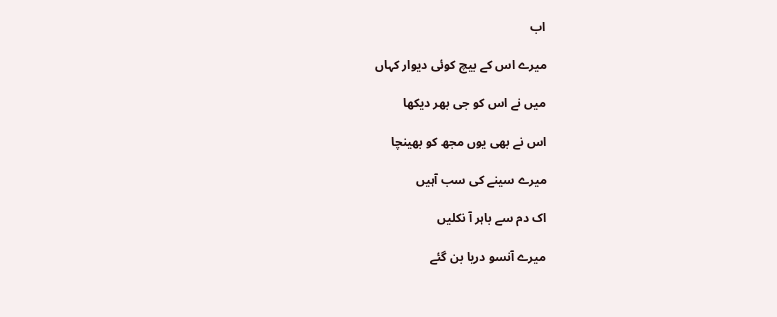اب

میرے اس کے بیچ کوئی دیوار کہاں

میں نے اس کو جی بھر دیکھا

اس نے بھی یوں مجھ کو بھینچا

میرے سینے کی سب آہیں

اک دم سے باہر آ نکلیں

میرے آنسو دریا بن گئے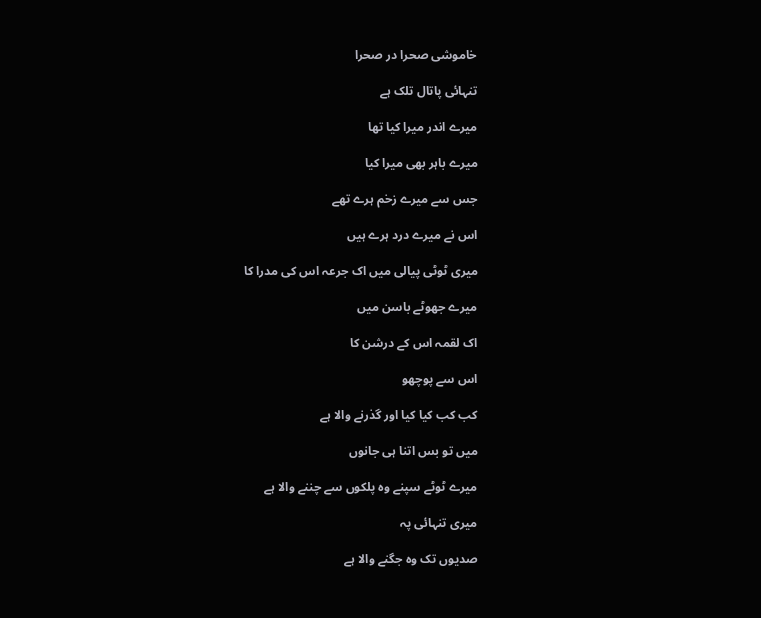خاموشی صحرا در صحرا

تنہائی پاتال تلک ہے

میرے اندر میرا کیا تھا

میرے باہر بھی میرا کیا

جس سے میرے زخم ہرے تھے

اس نے میرے درد ہرے ہیں

میری ٹوٹی پیالی میں اک جرعہ اس کی مدرا کا

میرے جھوٹے باسن میں

اک لقمہ اس کے درشن کا

اس سے پوچھو

کب کب کیا کیا اور گذرنے والا ہے

میں تو بس اتنا ہی جانوں

میرے ٹوٹے سپنے وہ پلکوں سے چننے والا ہے

میری تنہائی پہ

صدیوں تک وہ جگنے والا ہے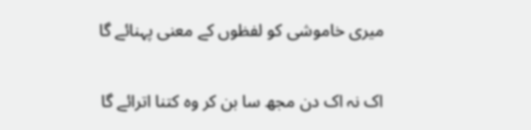میری خاموشی کو لفظوں کے معنی پہنائے گا

اک نہ اک دن مجھ سا بن کر وہ کتنا اترائے گا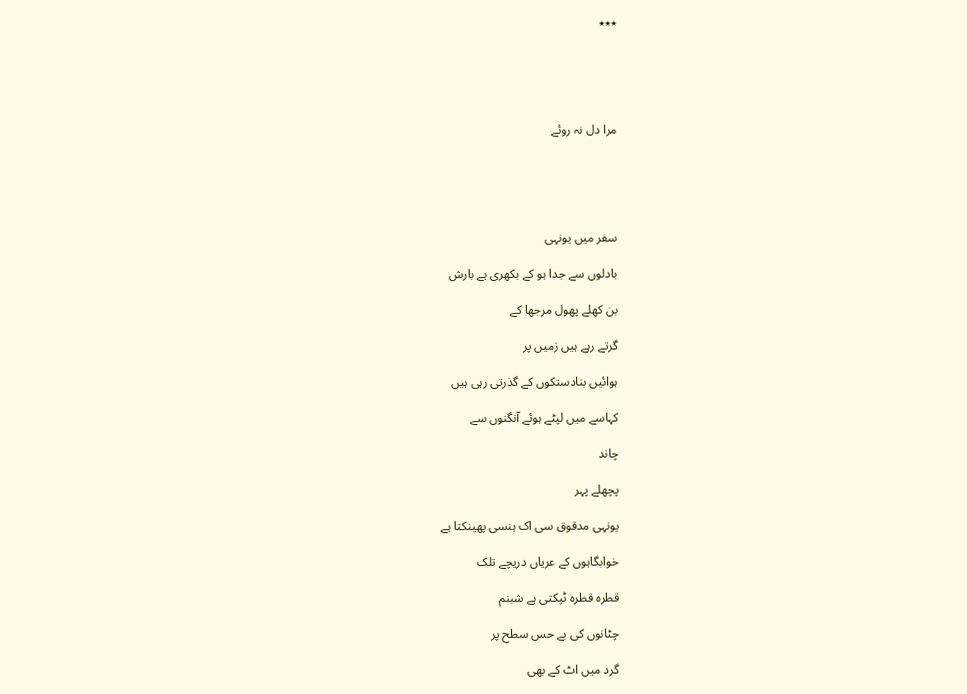٭٭٭





مرا دل نہ روئے





سفر میں یونہی

بادلوں سے جدا ہو کے بکھری ہے بارش

بن کھلے پھول مرجھا کے

گرتے رہے ہیں زمیں پر

ہوائیں بنادستکوں کے گذرتی رہی ہیں

کہاسے میں لپٹے ہوئے آنگنوں سے

چاند

پچھلے پہر

یونہی مدقوق سی اک ہنسی پھینکتا ہے

خوابگاہوں کے عریاں دریچے تلک

قطرہ قطرہ ٹپکتی ہے شبنم

چٹانوں کی بے حس سطح پر

گرد میں اٹ کے بھی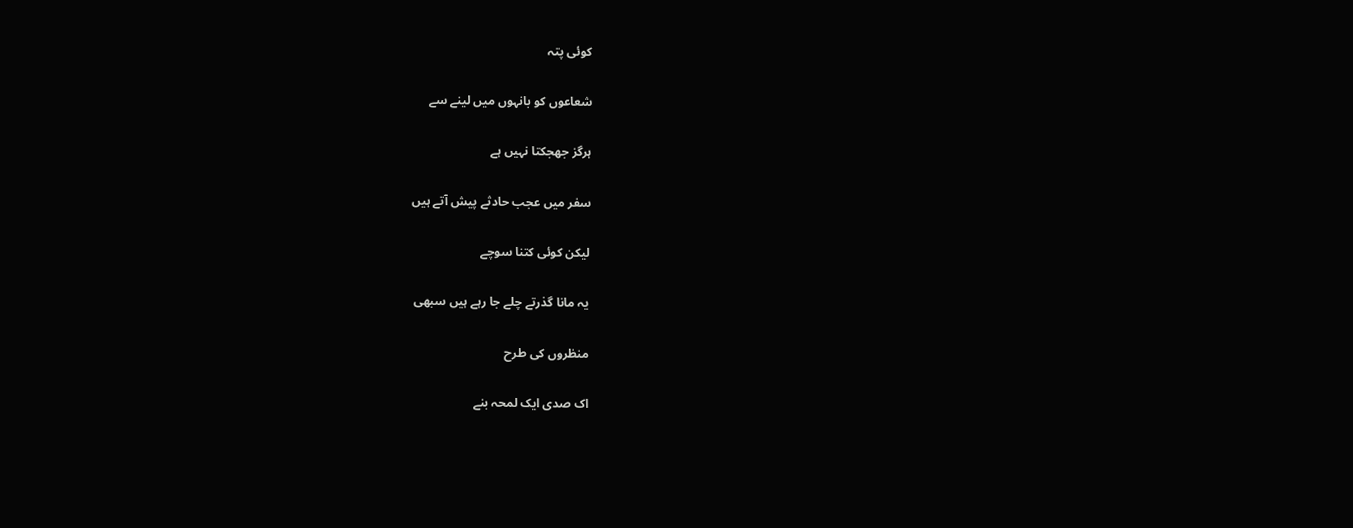کوئی پتہ

شعاعوں کو بانہوں میں لینے سے

ہرگز جھجکتا نہیں ہے

سفر میں عجب حادثے پیش آتے ہیں

لیکن کوئی کتنا سوچے

یہ مانا گذرتے چلے جا رہے ہیں سبھی

منظروں کی طرح

اک صدی ایک لمحہ بنے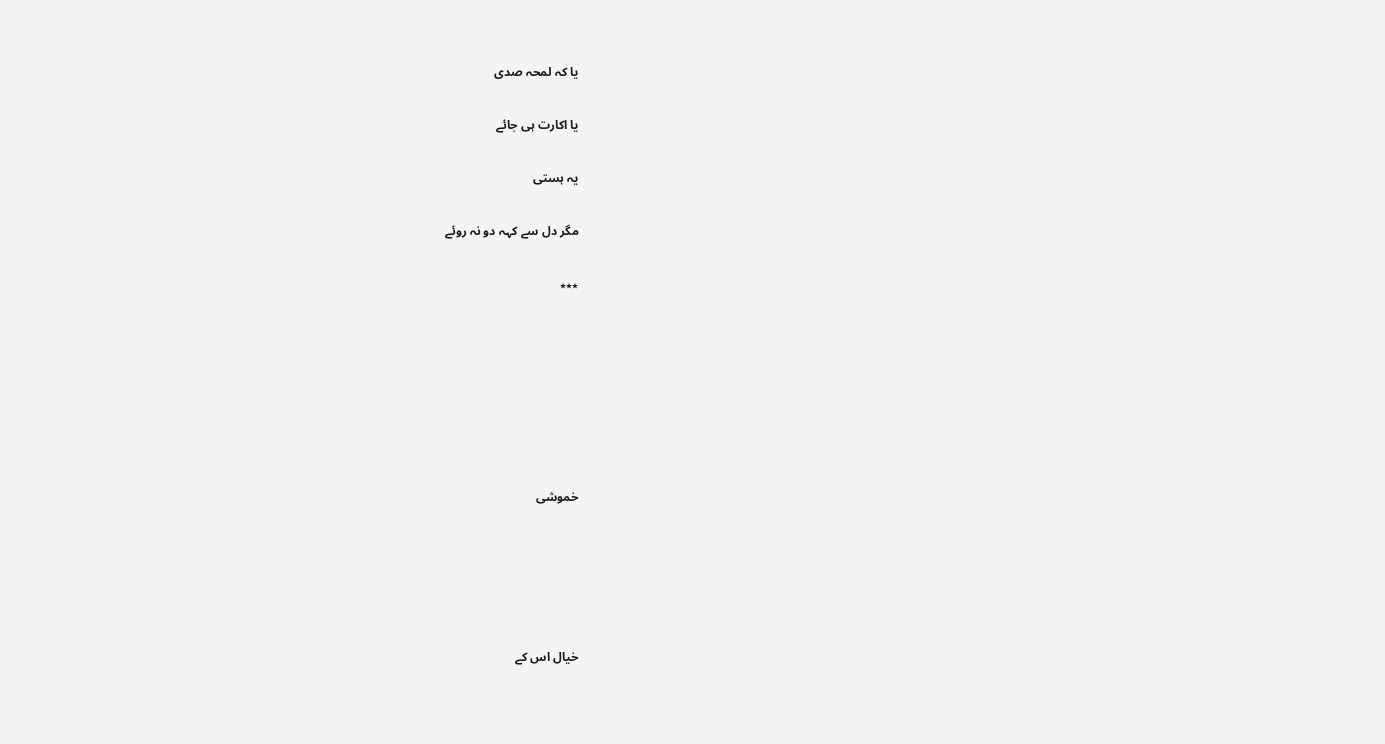یا کہ لمحہ صدی

یا اکارت ہی جائے

یہ ہستی

مگر دل سے کہہ دو نہ روئے

٭٭٭







خموشی





خیال اس کے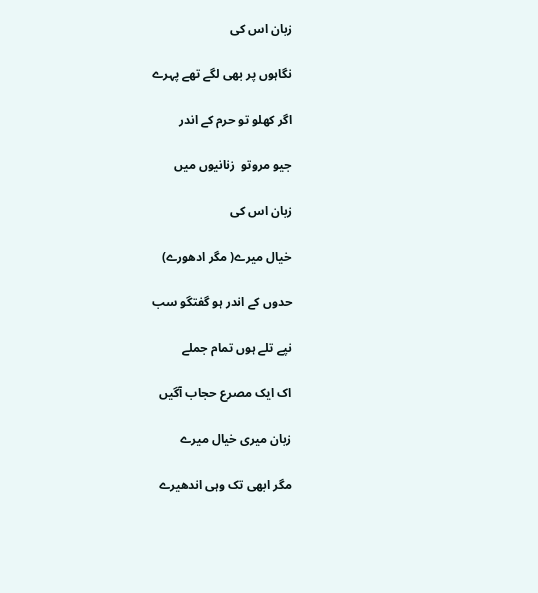زبان اس کی

نگاہوں پر بھی لگے تھے پہرے

اگر کھلو تو حرم کے اندر

جیو مروتو  زنانیوں میں

زبان اس کی

خیال میرے( مگر ادھورے)

حدوں کے اندر ہو گفتگو سب

نپے تلے ہوں تمام جملے

اک ایک مصرع حجاب آگیں

زبان میری خیال میرے

مگر ابھی تک وہی اندھیرے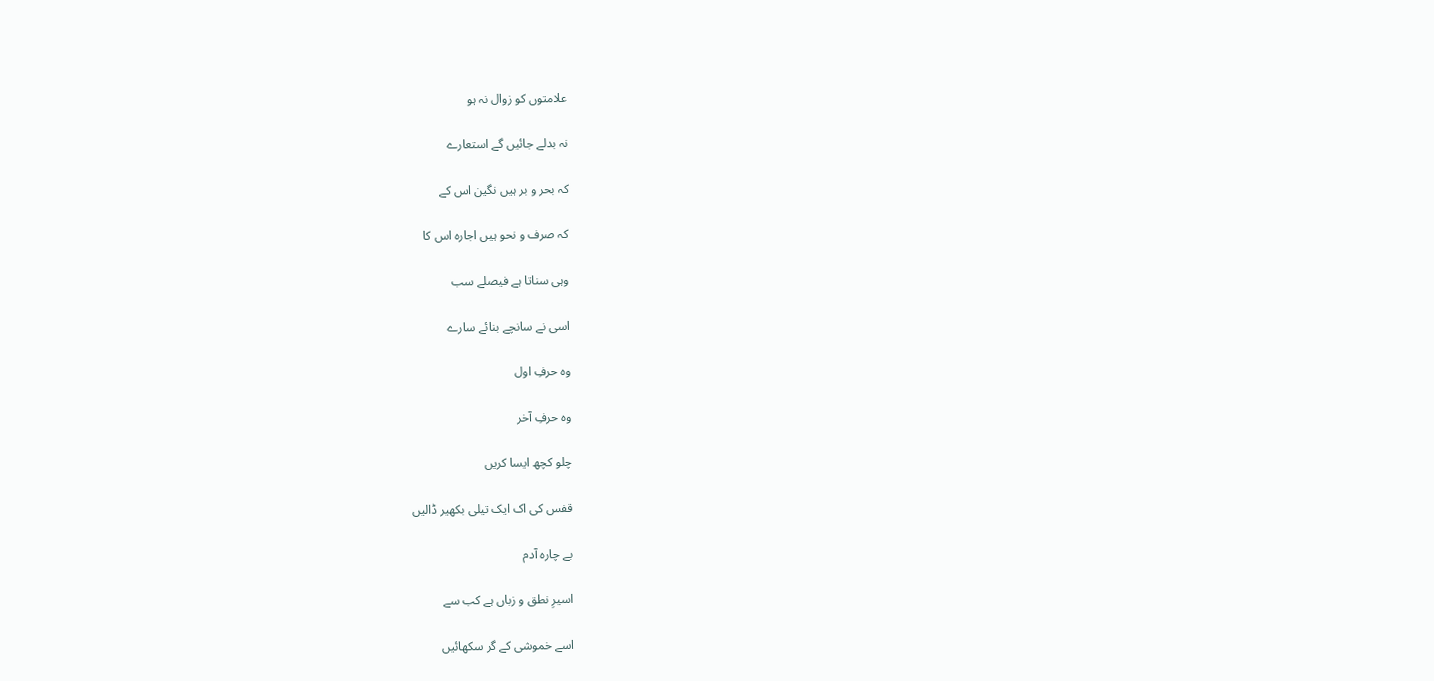علامتوں کو زوال نہ ہو

نہ بدلے جائیں گے استعارے

کہ بحر و بر ہیں نگین اس کے

کہ صرف و نحو ہیں اجارہ اس کا

وہی سناتا ہے فیصلے سب

اسی نے سانچے بنائے سارے

وہ حرفِ اول

وہ حرفِ آخر

چلو کچھ ایسا کریں

قفس کی اک ایک تیلی بکھیر ڈالیں

بے چارہ آدم

اسیرِ نطق و زباں ہے کب سے

اسے خموشی کے گر سکھائیں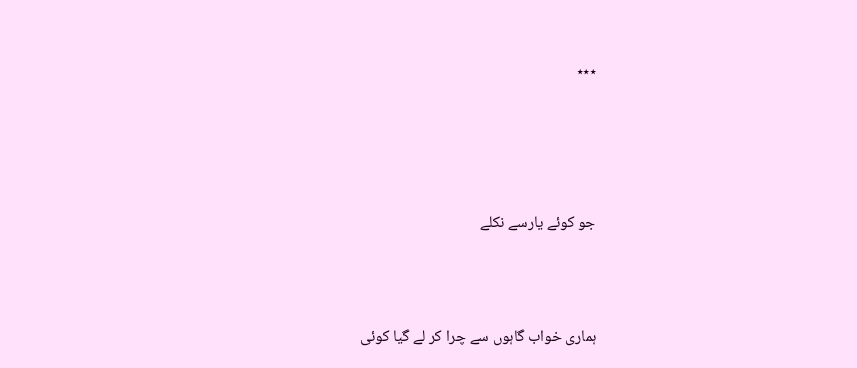٭٭٭







جو کوئے یارسے نکلے





ہماری خواب گاہوں سے چرا کر لے گیا کوئی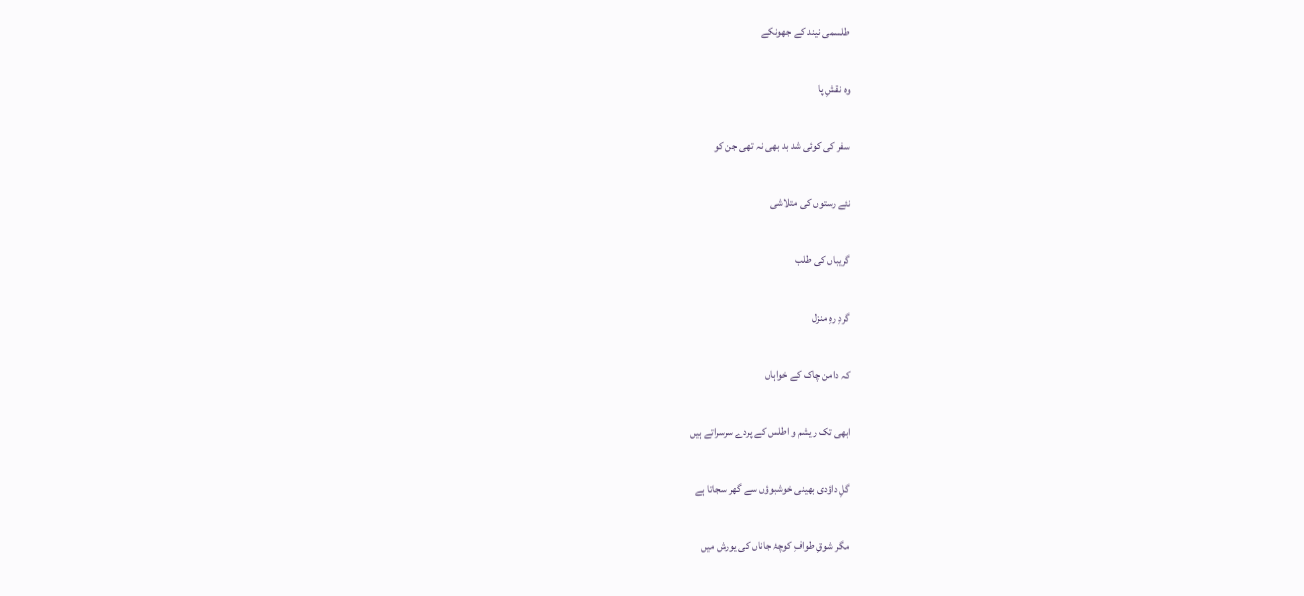طلسمی نیند کے جھونکے

وہ نقشِ پا

سفر کی کوئی شد بد بھی نہ تھی جن کو

نئے رستوں کی متلاشی

گریباں کی طلب

گردِ رہِ منزل

کہ دامن چاک کے خواہاں

ابھی تک ریشم و اطلس کے پردے سرسراتے ہیں

گلِ داؤدی بھینی خوشبوؤں سے گھر سجاتا ہے

مگر شوقِ طوافِ کوچۂ جاناں کی یورش میں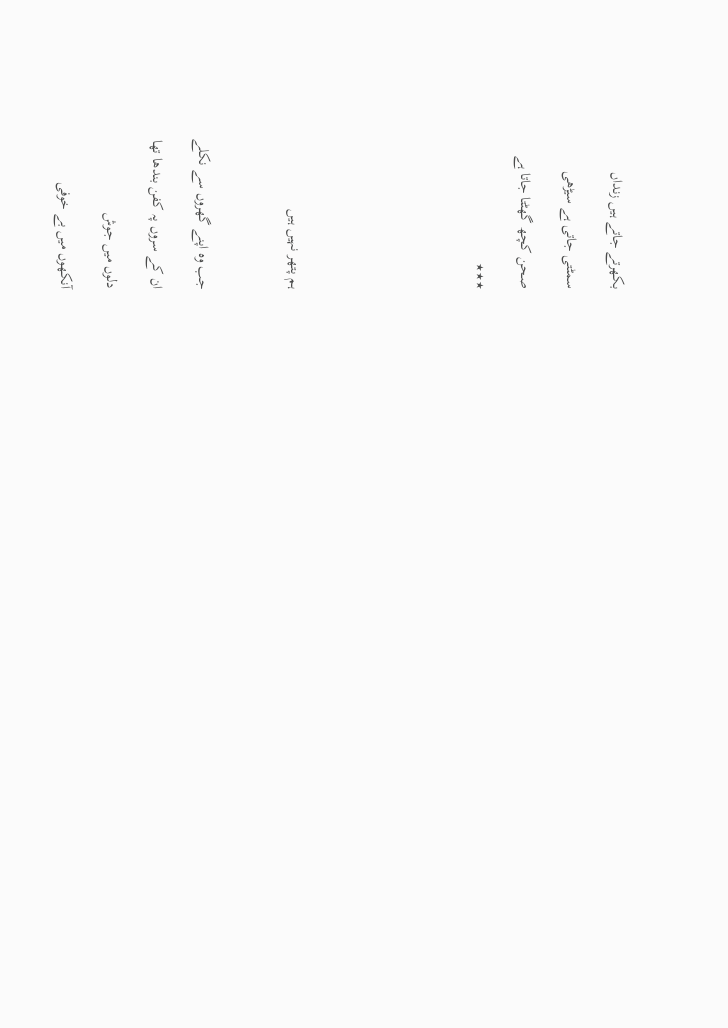بکھرتے جاتے ہیں زنداں

سمٹتی جاتی ہے سیڑھی

صحن کچھ گھٹتا جاتا ہے

٭٭٭







ہم پتھر نہیں ہیں



جب وہ اپنے گھروں سے نکلے

ان کے سروں پہ کفن بندھا تھا

دلوں میں جوش

آنکھوں میں بے خوفی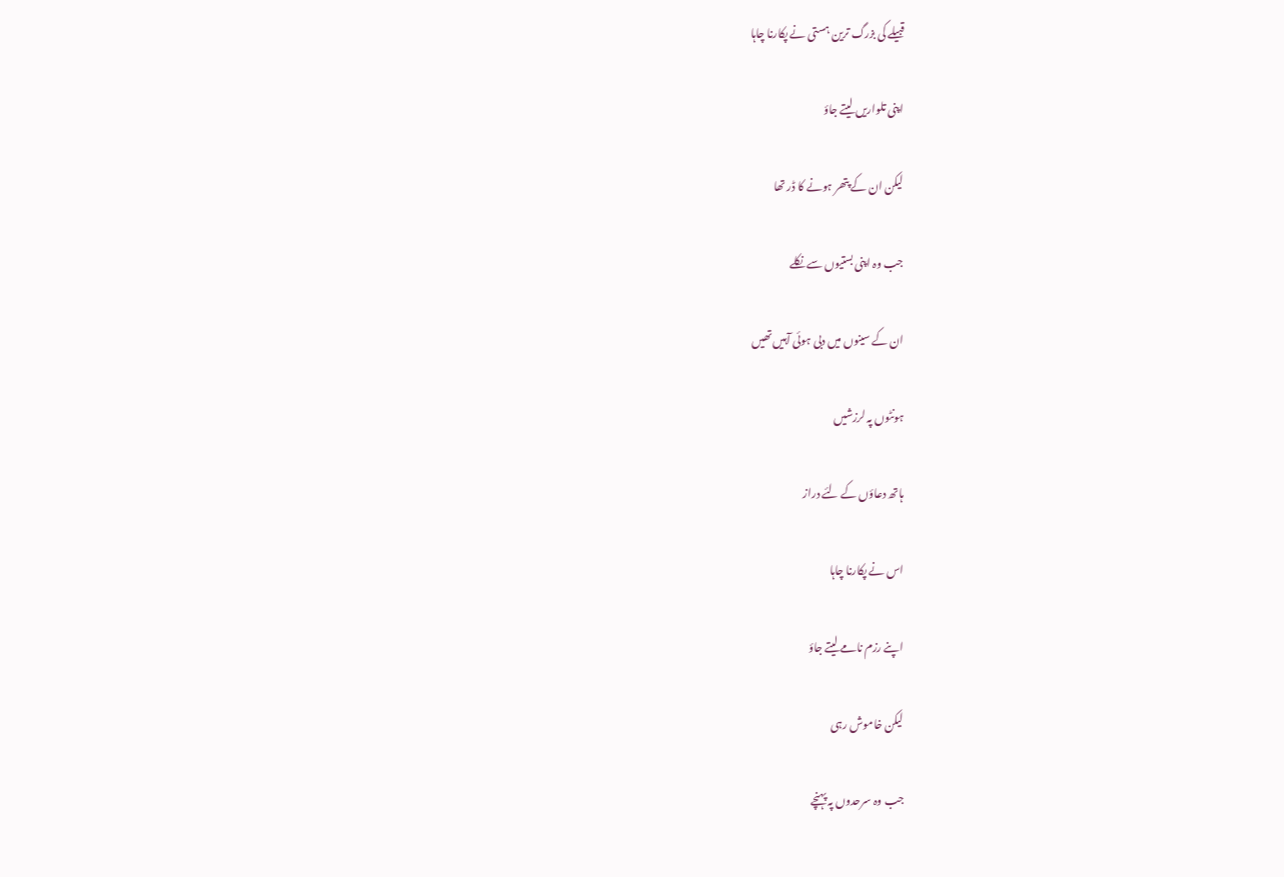قبیلے کی بزرگ ترین ہستی نے پکارنا چاہا

اپنی تلواریں لیتے جاؤ

لیکن ان کے پتھر ہونے کا ڈر تھا

جب وہ اپنی بستیوں سے نکلے

ان کے سینوں میں دبی ہوئی آہیں تھیں

ہونٹوں پہ لرزشیں

ہاتھ دعاؤں کے لئے دراز

اس نے پکارنا چاہا

اپنے رزم نامے لیتے جاؤ

لیکن خاموش رہی

جب وہ سرحدوں پہ پہنچے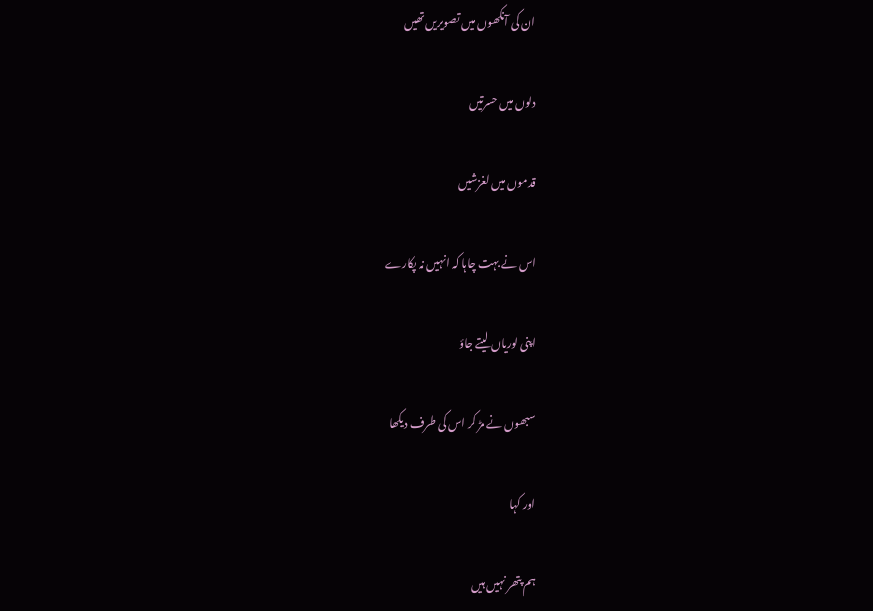ان کی آنکھوں میں تصویریں تھیں

دلوں میں حسرتیں

قدموں میں لغزشیں

اس نے بہت چاہا کہ انہیں نہ پکارے

اپنی لوریاں لیتے جاؤ

سبھوں نے مڑ کر اس کی طرف دیکھا

اور کہا

ہم پتھر نہیں ہیں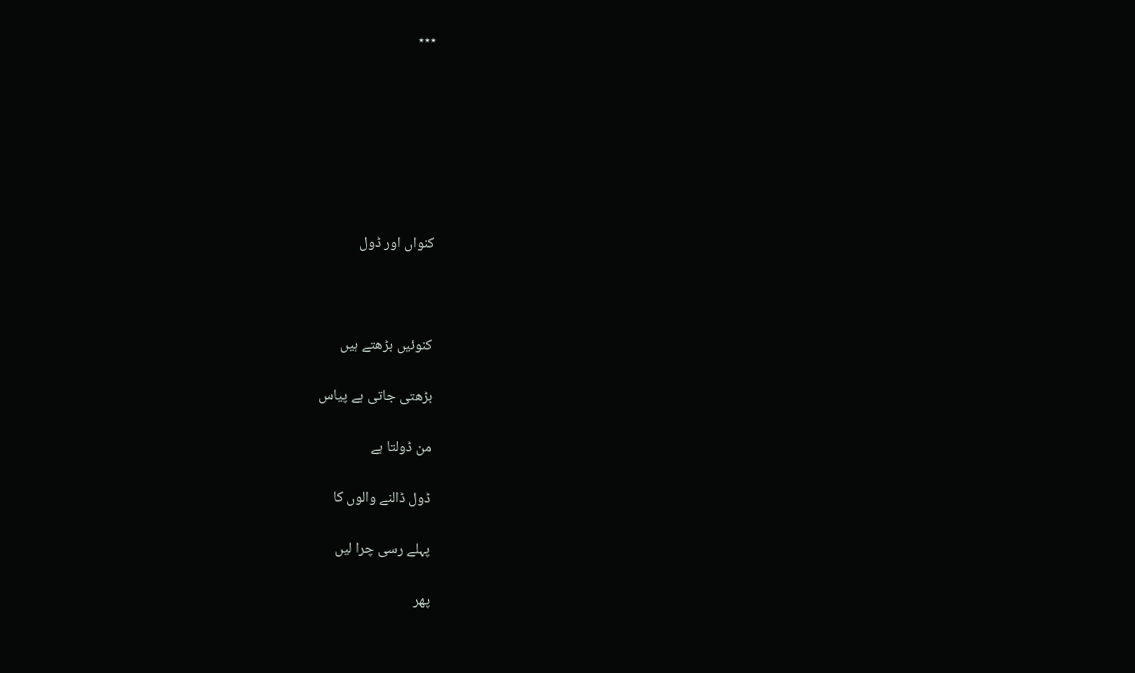٭٭٭







کنواں اور ڈول



کنوئیں بڑھتے ہیں

بڑھتی جاتی ہے پیاس

من ڈولتا ہے

ڈول ڈالنے والوں کا

پہلے رسی چرا لیں

پھر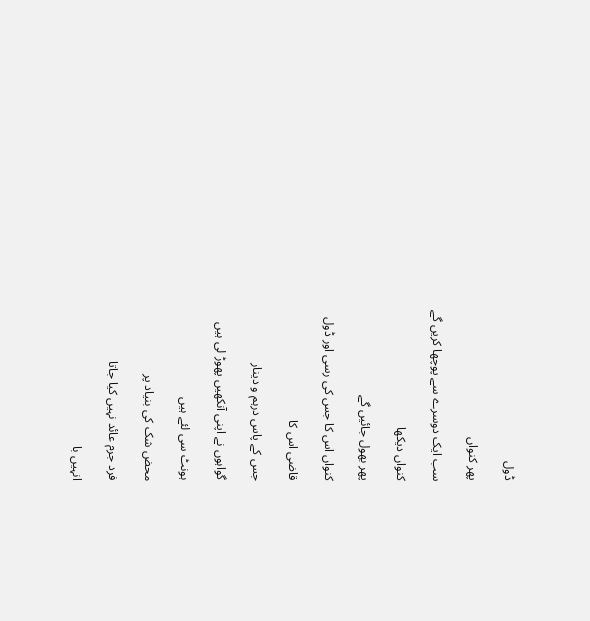ڈول

پھر کنواں

سب ایک دوسرے سے پوچھا کریں گے

کنواں دیکھا

پھر بھول جائیں گے

کنواں اس کا جس کی رسی اور ڈول

قاضی اس کا

جس کے پاس درہم و دینار

گواہوں نے اپنی آنکھیں پھوڑ لی ہیں

ہونٹ سی لئے ہیں

محض شک کی بنیاد پر

فرد جرم عائد نہیں کیا جاتا

انہیں با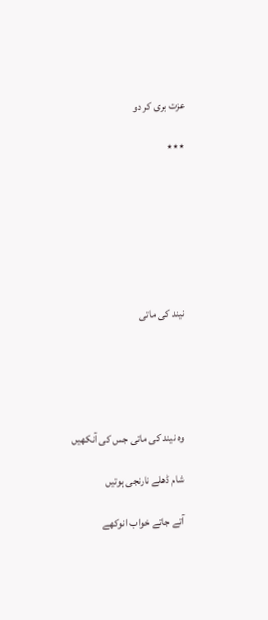عزت بری کر دو

٭٭٭







نیند کی ماتی





وہ نیند کی ماتی جس کی آنکھیں

شام ڈھلے نارنجی ہوتیں

آتے جاتے خواب انوکھے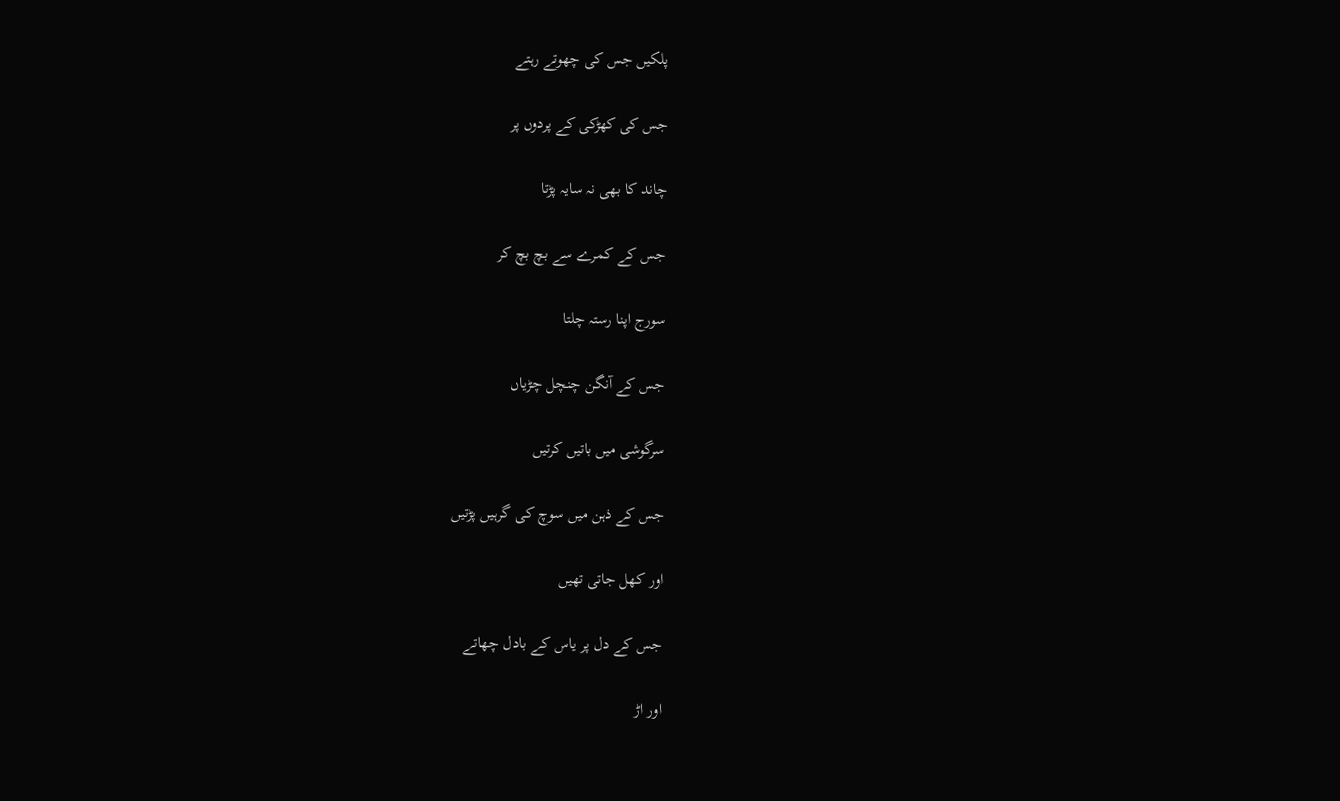پلکیں جس کی چھوتے رہتے

جس کی کھڑکی کے پردوں پر

چاند کا بھی نہ سایہ پڑتا

جس کے کمرے سے بچ بچ کر

سورج اپنا رستہ چلتا

جس کے آنگن چنچل چڑیاں

سرگوشی میں باتیں کرتیں

جس کے ذہن میں سوچ کی گرہیں پڑتیں

اور کھل جاتی تھیں

جس کے دل پر یاس کے بادل چھاتے

اور اڑ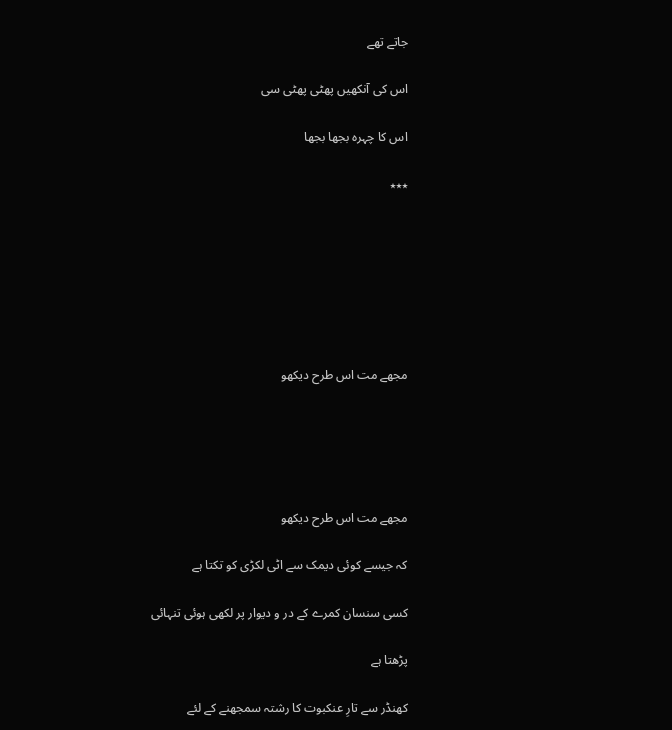جاتے تھے

اس کی آنکھیں پھٹی پھٹی سی

اس کا چہرہ بجھا بجھا

٭٭٭







مجھے مت اس طرح دیکھو





مجھے مت اس طرح دیکھو

کہ جیسے کوئی دیمک سے اٹی لکڑی کو تکتا ہے

کسی سنسان کمرے کے در و دیوار پر لکھی ہوئی تنہائی

پڑھتا ہے

کھنڈر سے تارِ عنکبوت کا رشتہ سمجھنے کے لئے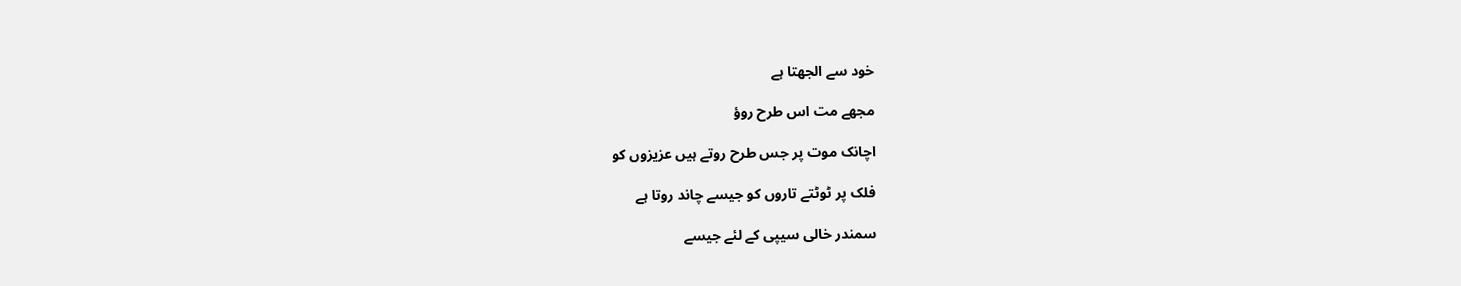خود سے الجھتا ہے

مجھے مت اس طرح روؤ

اچانک موت پر جس طرح روتے ہیں عزیزوں کو

فلک پر ٹوٹتے تاروں کو جیسے چاند روتا ہے

سمندر خالی سیپی کے لئے جیسے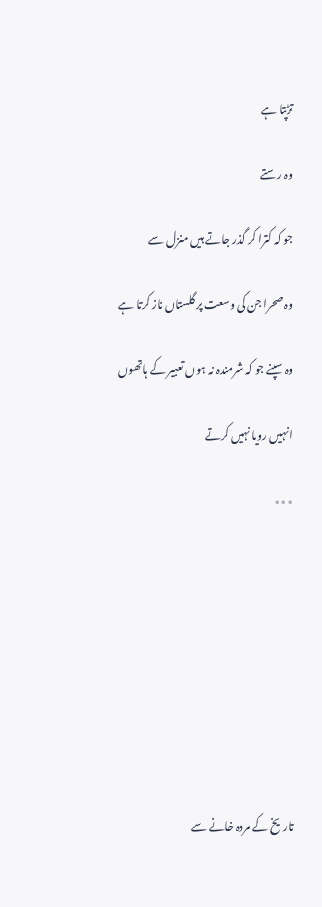تڑپتا ہے

وہ رستے

جو کہ کترا کر گذر جاتے ہیں منزل سے

وہ صحرا جن کی وسعت پر گلستاں ناز کرتا ہے

وہ سپنے جو کہ شرمندہ نہ ہوں تعبیر کے ہاتھوں

انہیں رویا نہیں کرتے

٭٭٭









تاریخ کے مردہ خانے سے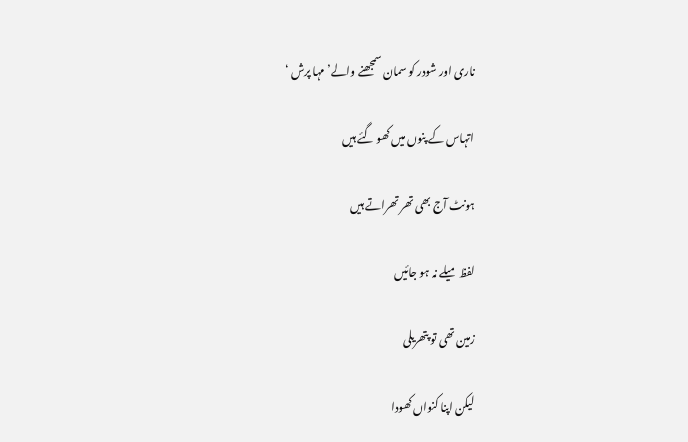ناری اور شودر کو سمان سمجھنے والے’ مہا پرش ‘

اتہاس کے پنوں میں کھو گئے ہیں

ہونٹ آج بھی تھر تھراتے ہیں

لفظ میلے نہ ہو جائیں

زمین تھی تو پتھریلی

لیکن اپنا کنواں کھودا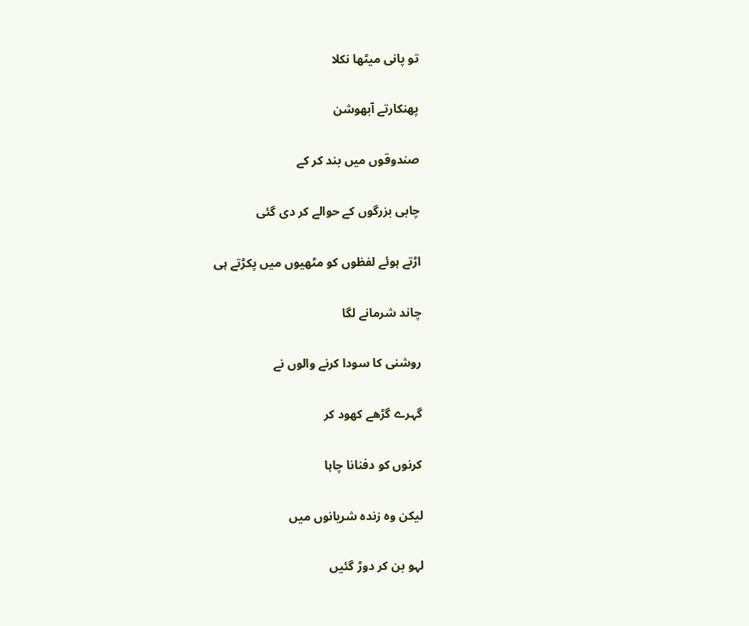تو پانی میٹھا نکلا

پھنکارتے آبھوشن

صندوقوں میں بند کر کے

چابی بزرگوں کے حوالے کر دی گئی

اڑتے ہوئے لفظوں کو مٹھیوں میں پکڑتے ہی

چاند شرمانے لگا

روشنی کا سودا کرنے والوں نے

گہرے گڑھے کھود کر

کرنوں کو دفنانا چاہا

لیکن وہ زندہ شریانوں میں

لہو بن کر دوڑ گئیں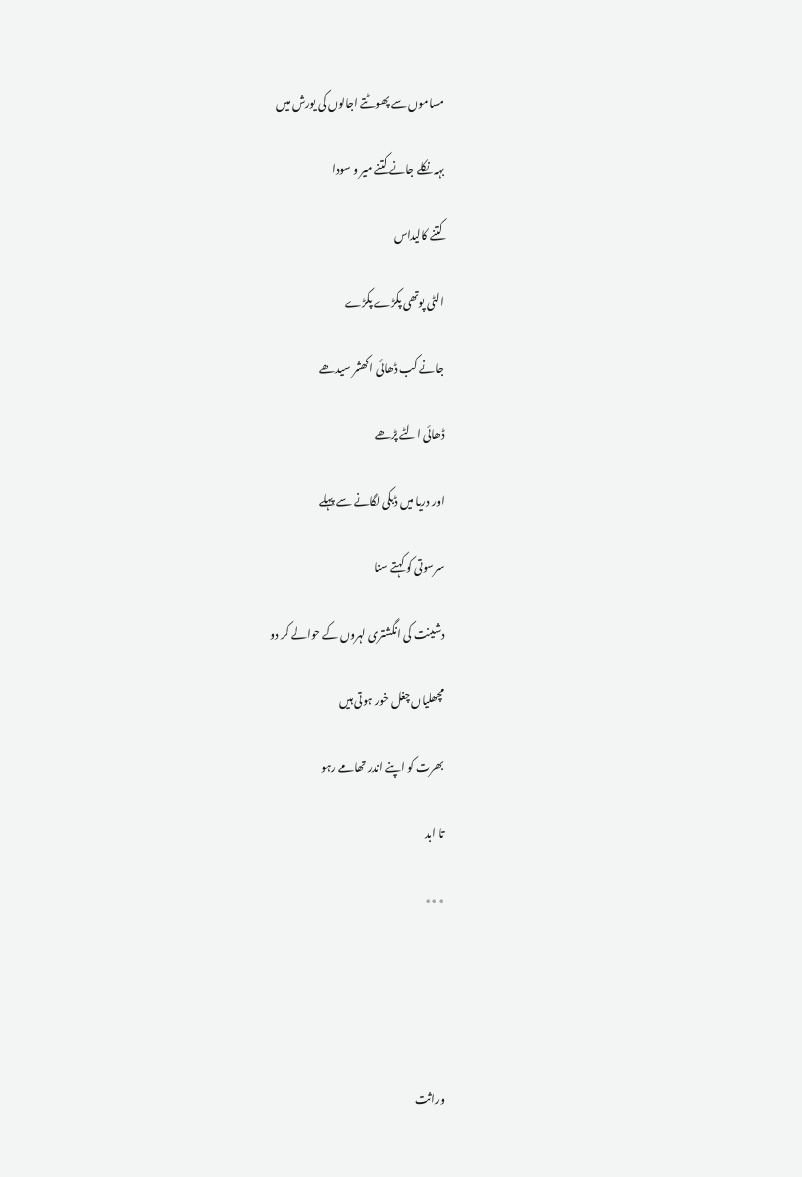مساموں سے پھوٹتے اجالوں کی یورش میں

بہہ نکلے جانے کتنے میر و سودا

کتنے کالیداس

الٹی پوتھی پکڑے پکڑے

جانے کب ڈھائی اکھشر سیدھے

ڈھائی الٹے پڑھے

اور دریا میں ڈبکی لگانے سے پہلے

سرسوتی کو کہتے سنا

دشینت کی انگشتری لہروں کے حوالے کر دو

مچھلیاں چغل خور ہوتی ہیں

بھرت کو اپنے اندر تھامے رہو

تا ابد

٭٭٭





وراثت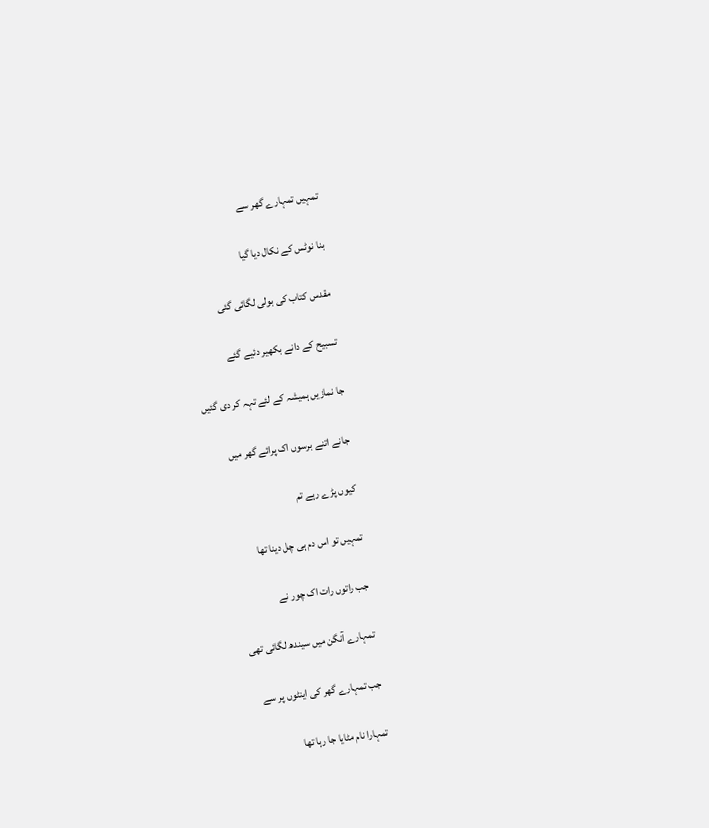تمہیں تمہارے گھر سے

بنا نوٹس کے نکال دیا گیا

مقدس کتاب کی بولی لگائی گئی

تسبیح کے دانے بکھیر دئیے گئے

جا نمازیں ہمیشہ کے لئے تہہ کر دی گئیں

جانے اتنے برسوں اک پرائے گھر میں

کیوں پڑے رہے تم

تمہیں تو اس دم ہی چل دینا تھا

جب راتوں رات اک چور نے

تمہارے آنگن میں سیندھ لگائی تھی

جب تمہارے گھر کی اینٹوں پر سے

تمہارا نام مٹایا جا رہا تھا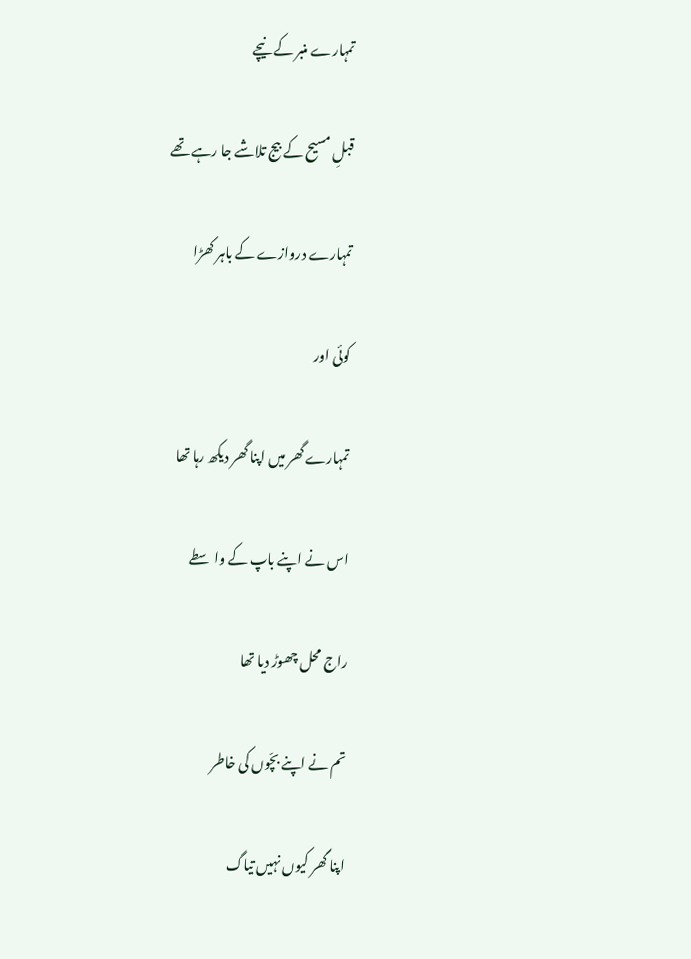تمہارے منبر کے نیچے

قبلِ مسیح کے بیج تلاشے جا رہے تھے

تمہارے دروازے کے باہر کھڑا

کوئی اور

تمہارے گھر میں اپنا گھر دیکھ رہا تھا

اس نے اپنے باپ کے واسطے

راج محل چھوڑ دیا تھا

تم نے اپنے بچّوں کی خاطر

اپنا گھر کیوں نہیں تیاگ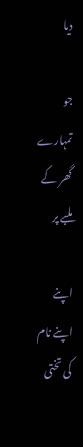دیا

جو تمہارے گھر کے ملبے پر

اپنے اپنے نام کی تختی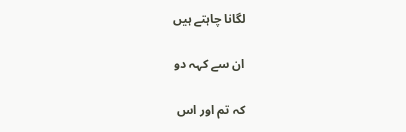لگانا چاہتے ہیں

ان سے کہہ دو

کہ تم اور اس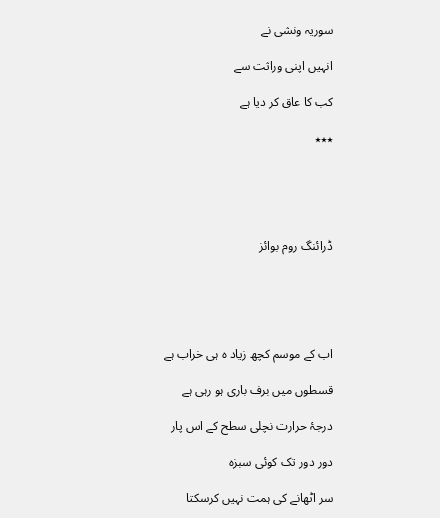سوریہ ونشی نے

انہیں اپنی وراثت سے

کب کا عاق کر دیا ہے

٭٭٭





ڈرائنگ روم بوائز





اب کے موسم کچھ زیاد ہ ہی خراب ہے

قسطوں میں برف باری ہو رہی ہے

درجۂ حرارت نچلی سطح کے اس پار

دور دور تک کوئی سبزہ

سر اٹھانے کی ہمت نہیں کرسکتا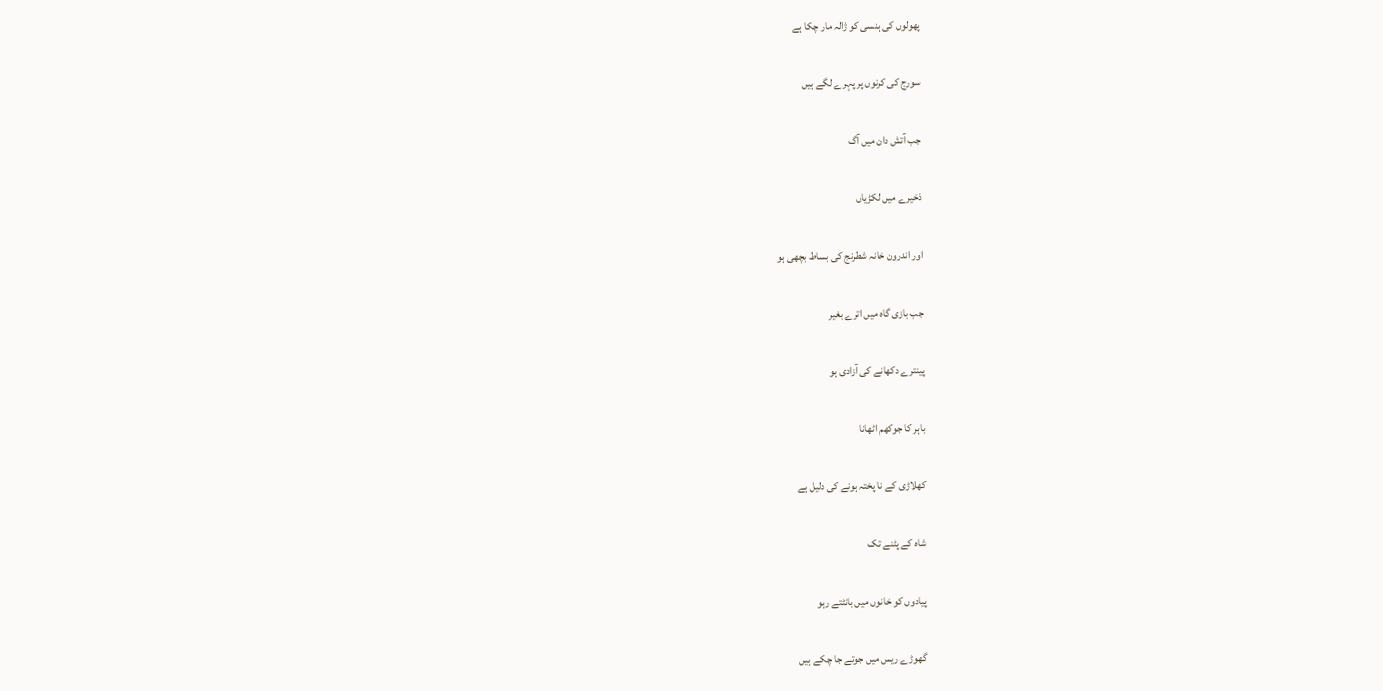پھولوں کی ہنسی کو ژالہ مار چکا ہے

سورج کی کرنوں پر پہرے لگے ہیں

جب آتش دان میں آگ

ذخیرے میں لکڑیاں

اور اندرون خانہ شطرنج کی بساط بچھی ہو

جب بازی گاہ میں اترے بغیر

پینترے دکھانے کی آزادی ہو

باہر کا جوکھم اٹھانا

کھلاڑی کے نا پختہ ہونے کی دلیل ہے

شاہ کے پٹنے تک

پیادوں کو خانوں میں بانٹتے رہو

گھوڑے ریس میں جوتے جا چکے ہیں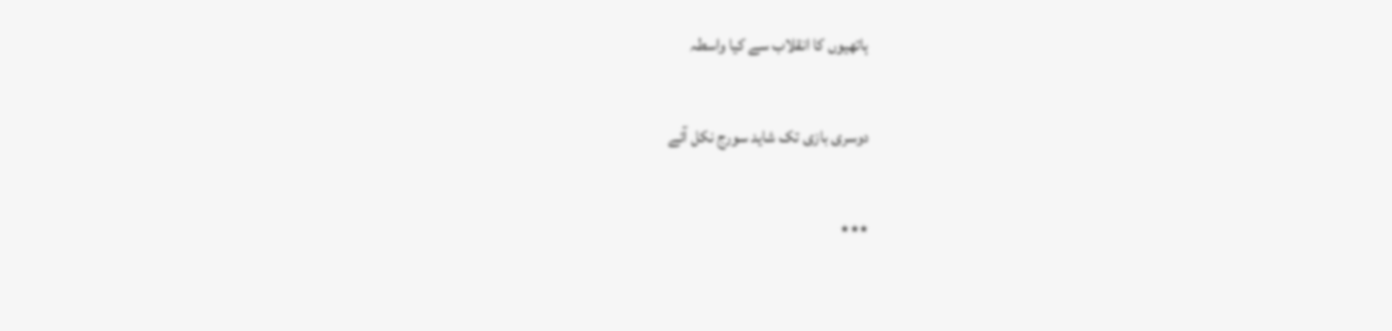ہاتھیوں کا انقلاب سے کیا واسطہ

دوسری بازی تک شاید سورج نکل آئے

٭٭٭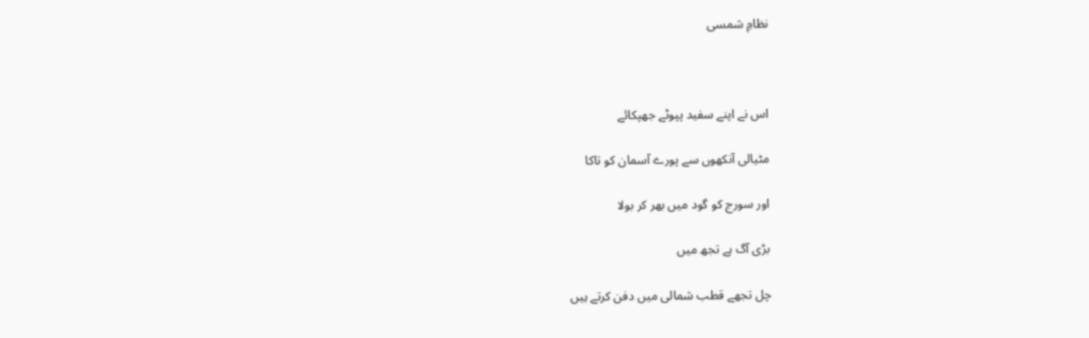نظامِ شمسی



اس نے اپنے سفید پپوٹے جھپکائے

مٹیالی آنکھوں سے پورے آسمان کو تاکا

اور سورج کو گود میں بھر کر بولا

بڑی آگ ہے تجھ میں

چل تجھے قطب شمالی میں دفن کرتے ہیں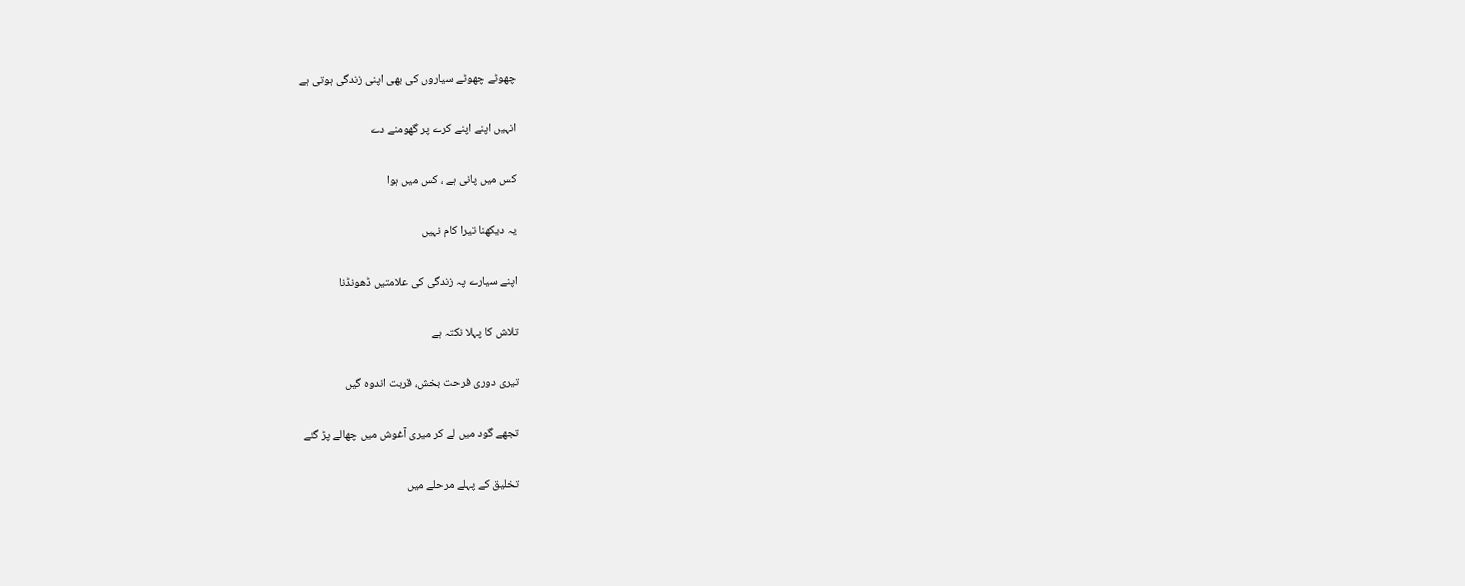چھوٹے چھوٹے سیاروں کی بھی اپنی زندگی ہوتی ہے

انہیں اپنے اپنے کرے پر گھومنے دے

کس میں پانی ہے ، کس میں ہوا

یہ دیکھنا تیرا کام نہیں

اپنے سیارے پہ زندگی کی علامتیں ڈھونڈنا

تلاش کا پہلا نکتہ ہے

تیری دوری فرحت بخش، قربت اندوہ گیں

تجھے گود میں لے کر میری آغوش میں چھالے پڑ گئے

تخلیق کے پہلے مرحلے میں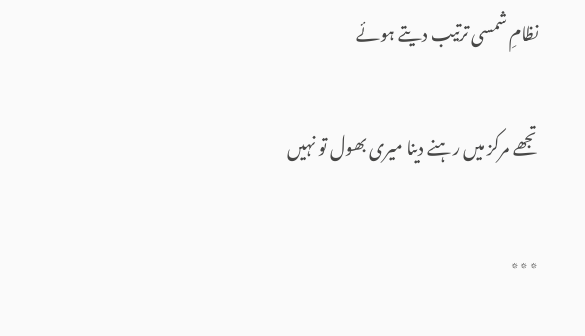نظامِ شمسی ترتیب دیتے ہوئے

تجھے مرکز میں رہنے دینا میری بھول تو نہیں

٭٭٭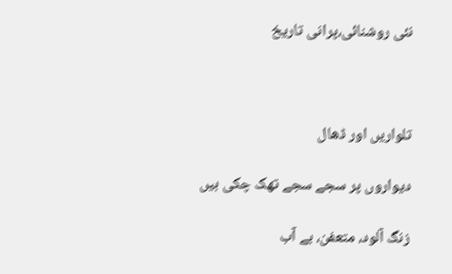نئی روشنائی،پرانی تاریخ



تلواریں اور ڈھال

دیواروں پر سجے سجے تھک چکی ہیں

زنگ آلود، متعفن، بے آب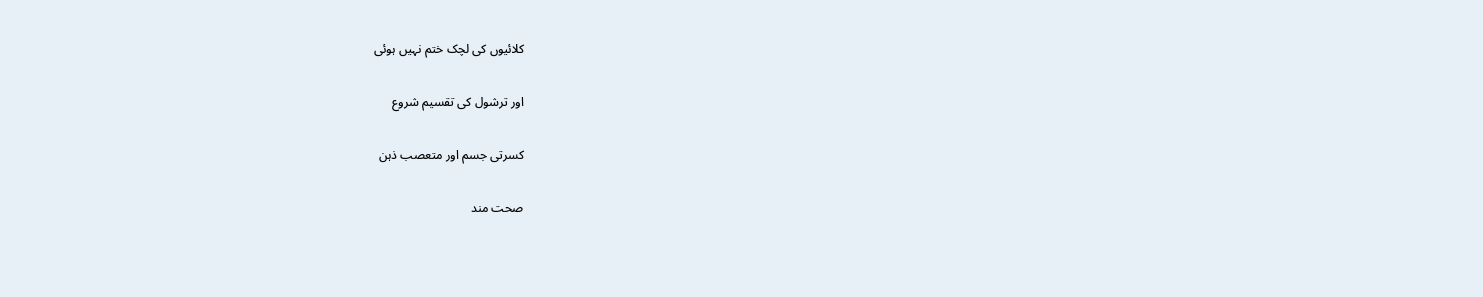کلائیوں کی لچک ختم نہیں ہوئی

اور ترشول کی تقسیم شروع

کسرتی جسم اور متعصب ذہن

صحت مند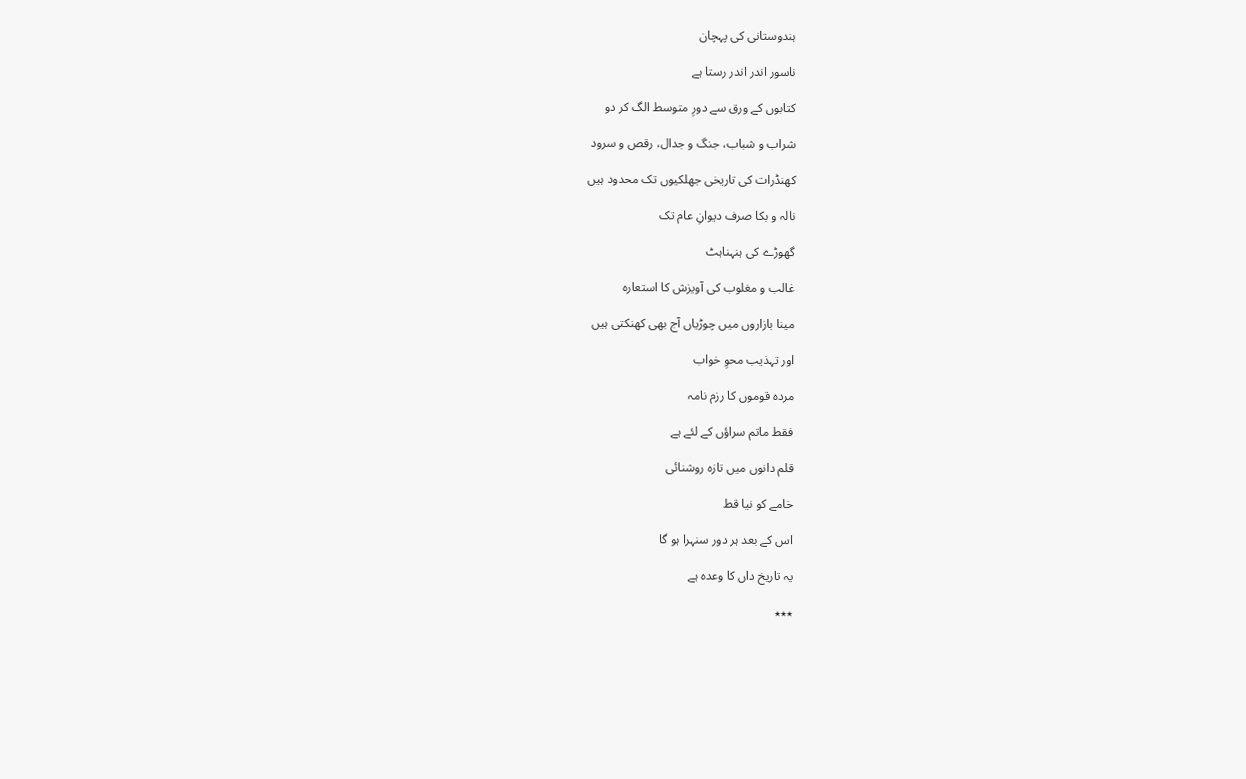ہندوستانی کی پہچان

ناسور اندر اندر رستا ہے

کتابوں کے ورق سے دورِ متوسط الگ کر دو

شراب و شباب، جنگ و جدال، رقص و سرود

کھنڈرات کی تاریخی جھلکیوں تک محدود ہیں

نالہ و بکا صرف دیوانِ عام تک

گھوڑے کی ہنہناہٹ

غالب و مغلوب کی آویزش کا استعارہ

مینا بازاروں میں چوڑیاں آج بھی کھنکتی ہیں

اور تہذیب محوِ خواب

مردہ قوموں کا رزم نامہ

فقط ماتم سراؤں کے لئے ہے

قلم دانوں میں تازہ روشنائی

خامے کو نیا قط

اس کے بعد ہر دور سنہرا ہو گا

یہ تاریخ داں کا وعدہ ہے

٭٭٭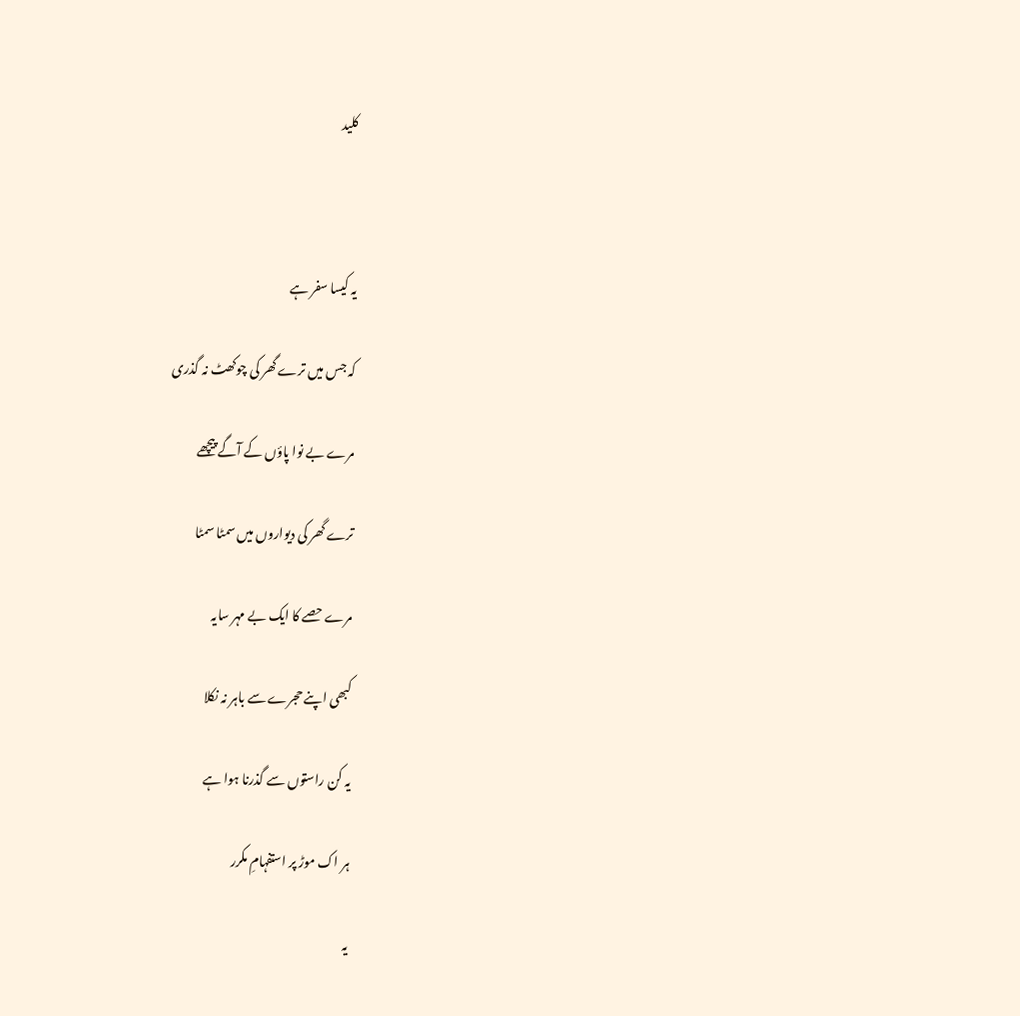کلید



یہ کیسا سفر ہے

کہ جس میں ترے گھر کی چوکھٹ نہ گذری

مرے بے نوا پاؤں کے آگے پیچھے

ترے گھر کی دیواروں میں سمٹا سمٹا

مرے حصے کا ایک بے مہر سایہ

کبھی اپنے حجرے سے باہر نہ نکلا

یہ کن راستوں سے گذرنا ہوا ہے

ہر اک موڑ پر استفہامِ مکرر

یہ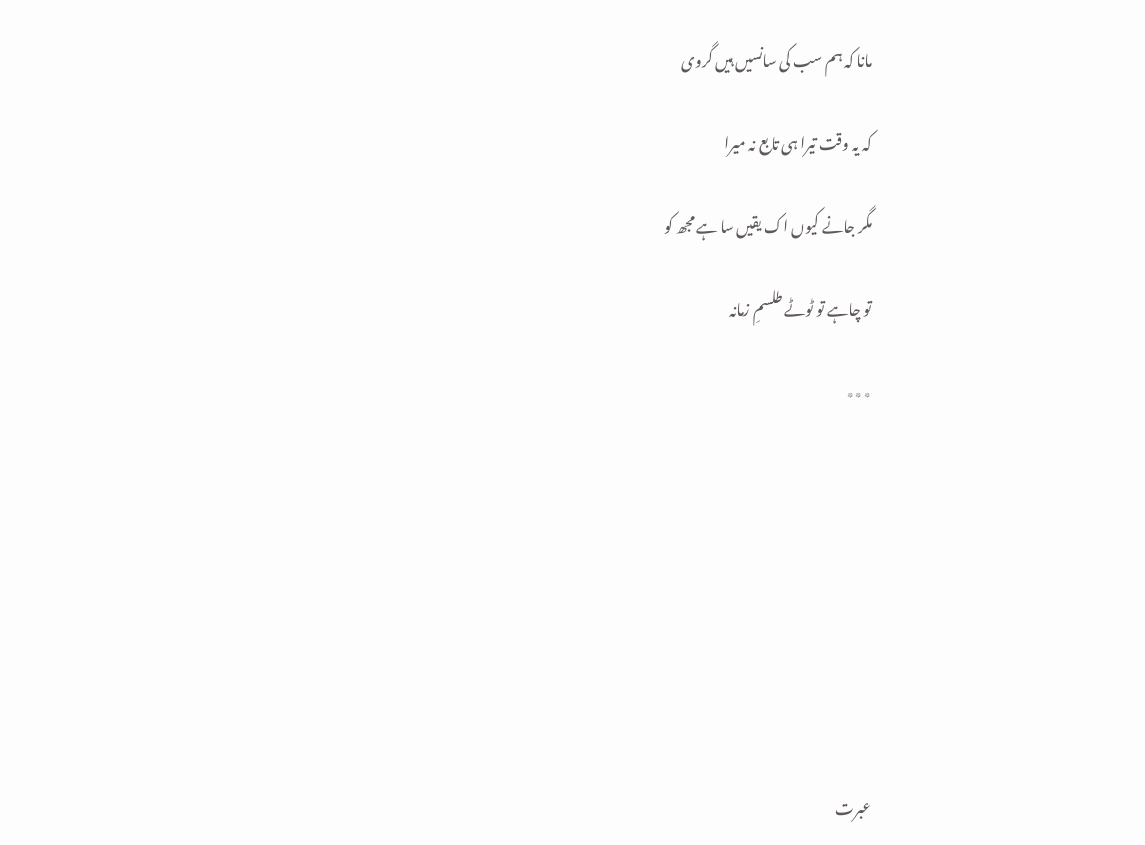مانا کہ ہم سب کی سانسیں ہیں گروی

کہ یہ وقت تیرا ہی تابع نہ میرا

مگر جانے کیوں اک یقیں سا ہے مجھ کو

تو چاہے تو ٹوٹے طلسمِ زمانہ

٭٭٭









عبرت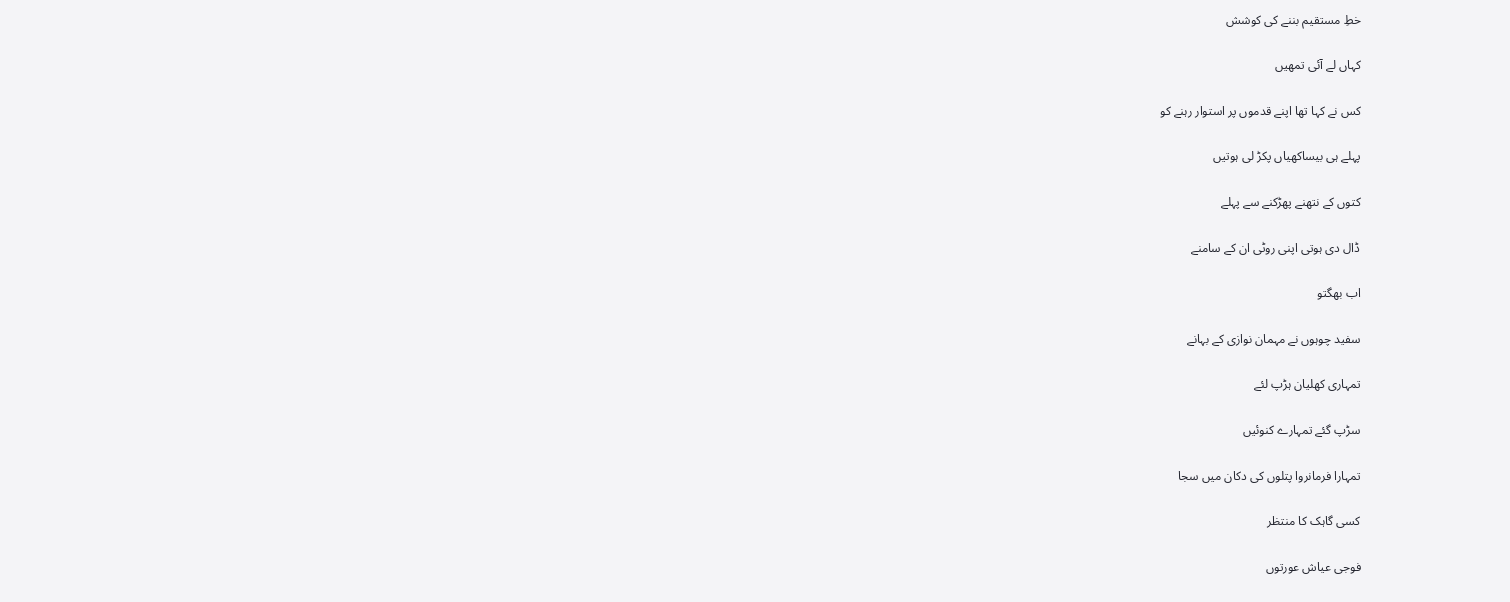خطِ مستقیم بننے کی کوشش

کہاں لے آئی تمھیں

کس نے کہا تھا اپنے قدموں پر استوار رہنے کو

پہلے ہی بیساکھیاں پکڑ لی ہوتیں

کتوں کے نتھنے پھڑکنے سے پہلے

ڈال دی ہوتی اپنی روٹی ان کے سامنے

اب بھگتو

سفید چوہوں نے مہمان نوازی کے بہانے

تمہاری کھلیان ہڑپ لئے

سڑپ گئے تمہارے کنوئیں

تمہارا فرمانروا پتلوں کی دکان میں سجا

کسی گاہک کا منتظر

فوجی عیاش عورتوں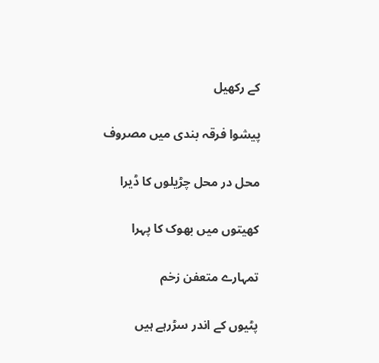کے رکھیل

پیشوا فرقہ بندی میں مصروف

محل در محل چڑیلوں کا ڈیرا

کھیتوں میں بھوک کا پہرا

تمہارے متعفن زخم

پٹیوں کے اندر سڑرہے ہیں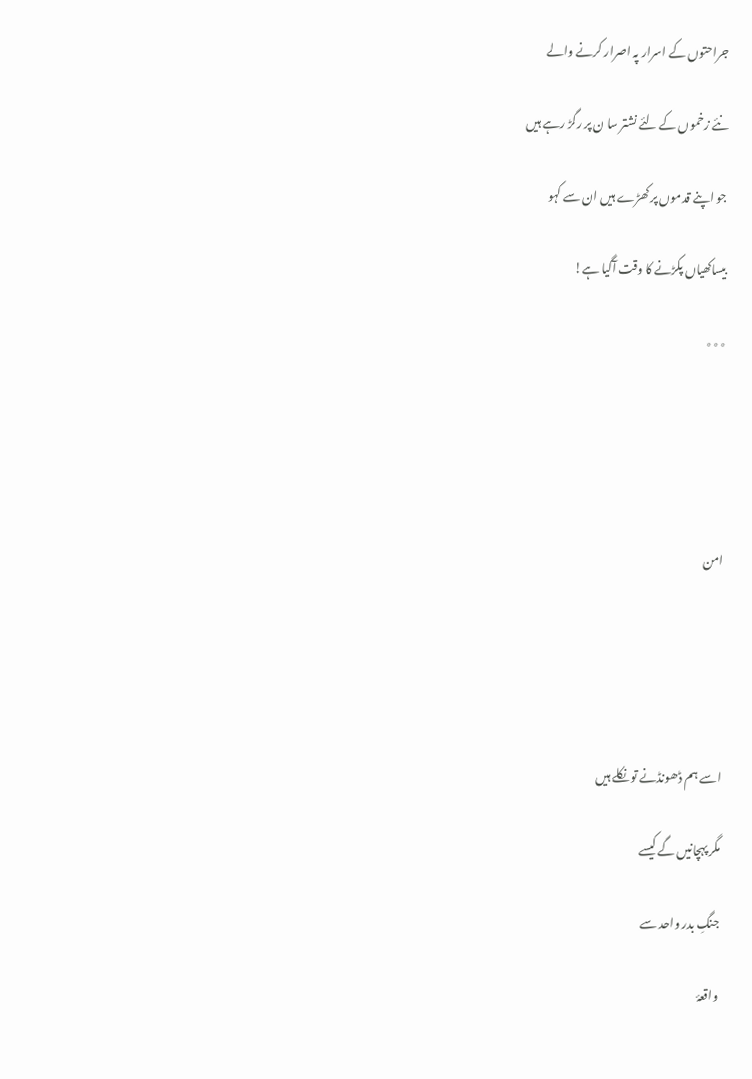جراحتوں کے اسرار پہ اصرار کرنے والے

نئے زخموں کے لئے نشتر سا ن پر رگڑ رہے ہیں

جو اپنے قدموں پر کھڑے ہیں ان سے کہو

بیساکھیاں پکڑنے کا وقت آگیا ہے!

٭٭٭





امن





اسے ہم ڈھونڈنے تو نکلے ہیں

مگر پہچانیں گے کیسے

جنگِ بدر واحد سے

واقعۂ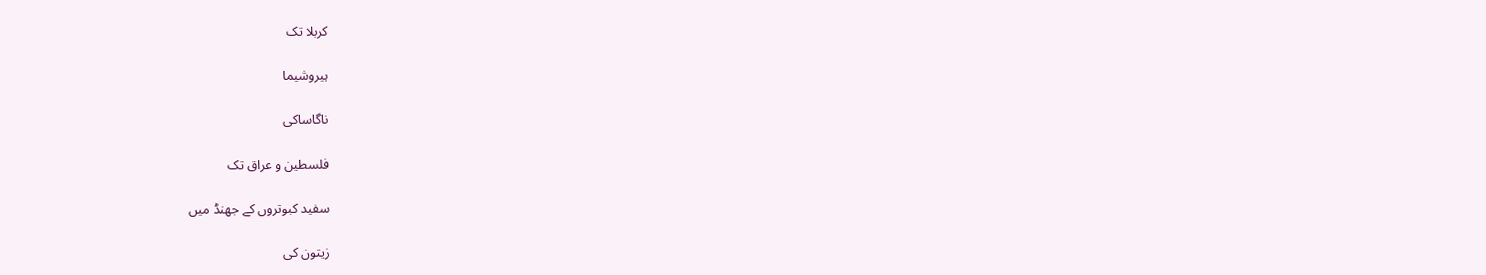کربلا تک

ہیروشیما

ناگاساکی

فلسطین و عراق تک

سفید کبوتروں کے جھنڈ میں

زیتون کی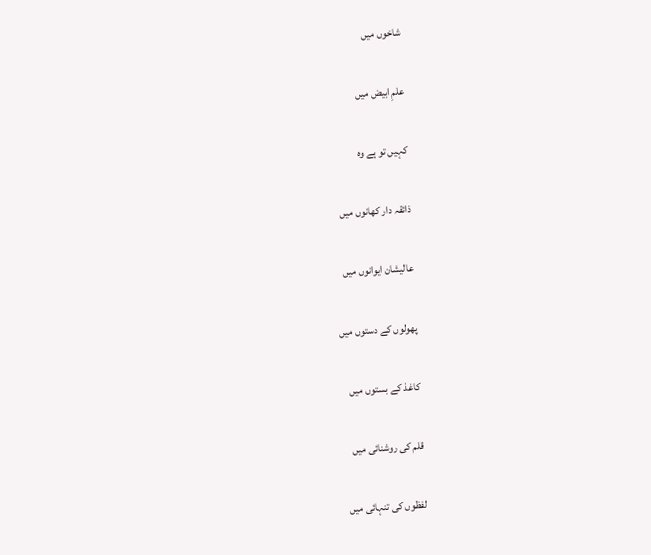شاخوں میں

علمِ ابیض میں

کہیں تو ہے وہ

ذائقہ دار کھانوں میں

عالیشان ایوانوں میں

پھولوں کے دستوں میں

کاغذ کے بستوں میں

قلم کی روشنائی میں

لفظوں کی تنہائی میں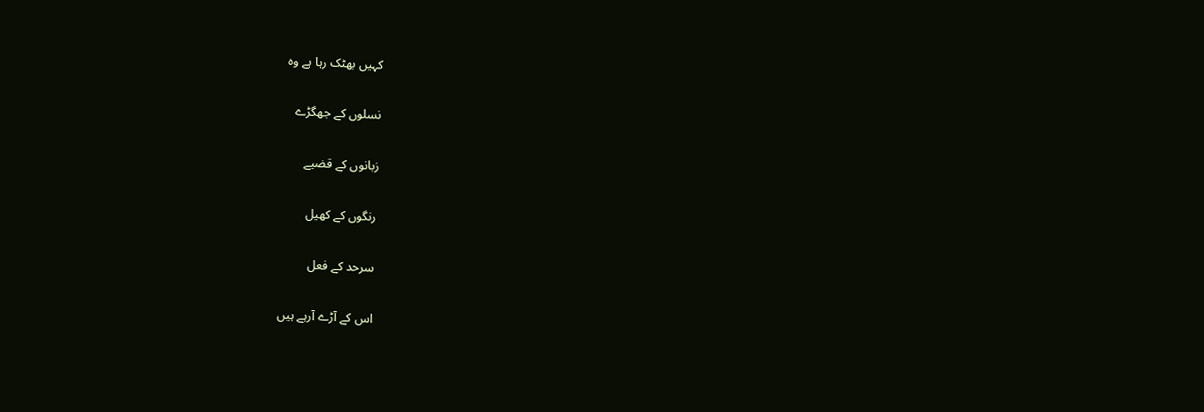کہیں بھٹک رہا ہے وہ

نسلوں کے جھگڑے

زبانوں کے قضیے

رنگوں کے کھیل

سرحد کے فعل

اس کے آڑے آرہے ہیں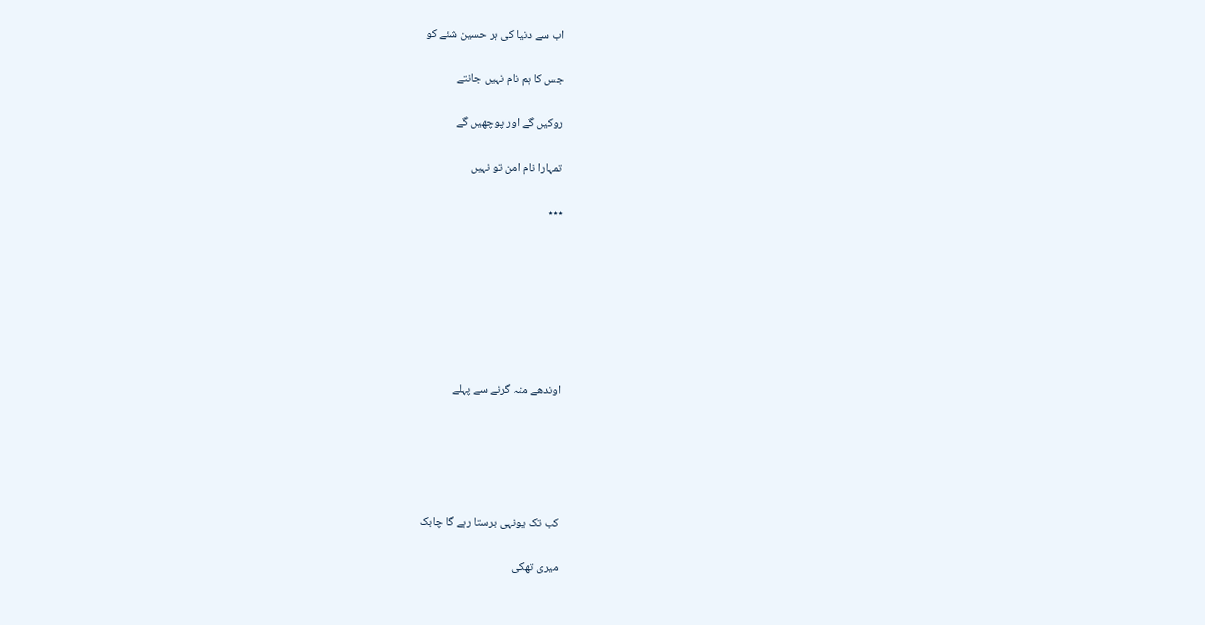اب سے دنیا کی ہر حسین شئے کو

جس کا ہم نام نہیں جانتے

روکیں گے اور پوچھیں گے

تمہارا نام امن تو نہیں

٭٭٭







اوندھے منہ گرنے سے پہلے





کب تک یونہی برستا رہے گا چابک

میری تھکی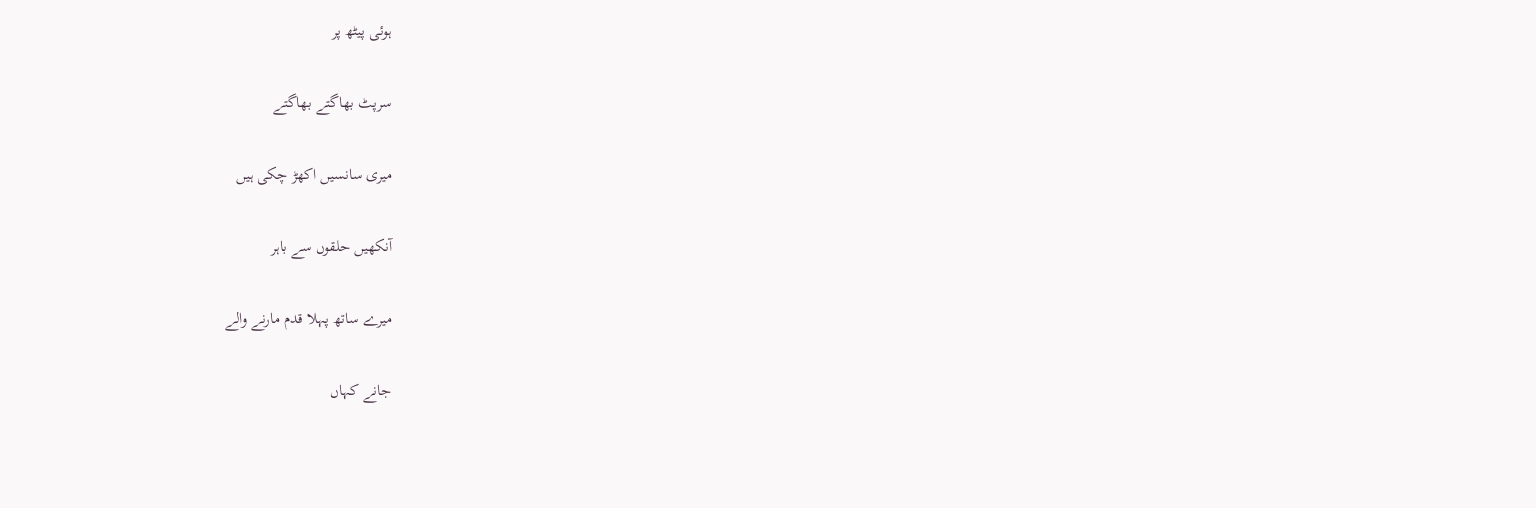ہوئی پیٹھ پر

سرپٹ بھاگتے بھاگتے

میری سانسیں اکھڑ چکی ہیں

آنکھیں حلقوں سے باہر

میرے ساتھ پہلا قدم مارنے والے

جانے کہاں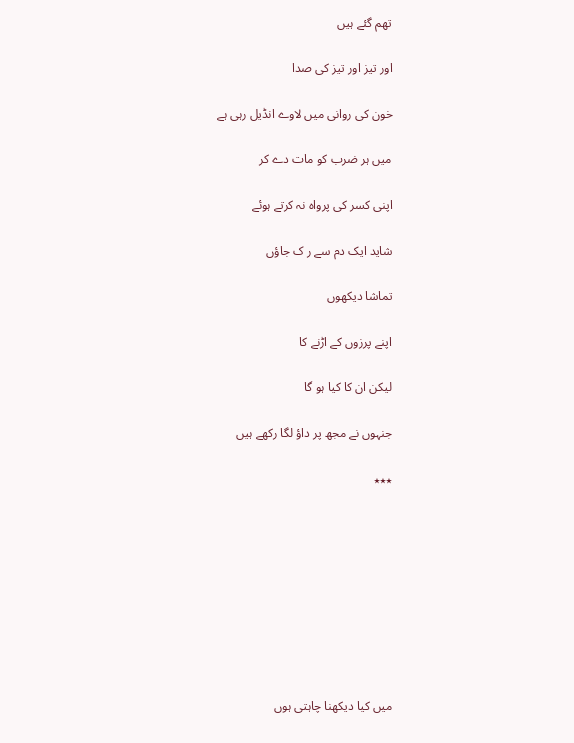تھم گئے ہیں

اور تیز اور تیز کی صدا

خون کی روانی میں لاوے انڈیل رہی ہے

میں ہر ضرب کو مات دے کر

اپنی کسر کی پرواہ نہ کرتے ہوئے

شاید ایک دم سے ر ک جاؤں

تماشا دیکھوں

اپنے پرزوں کے اڑنے کا

لیکن ان کا کیا ہو گا

جنہوں نے مجھ پر داؤ لگا رکھے ہیں

٭٭٭









میں کیا دیکھنا چاہتی ہوں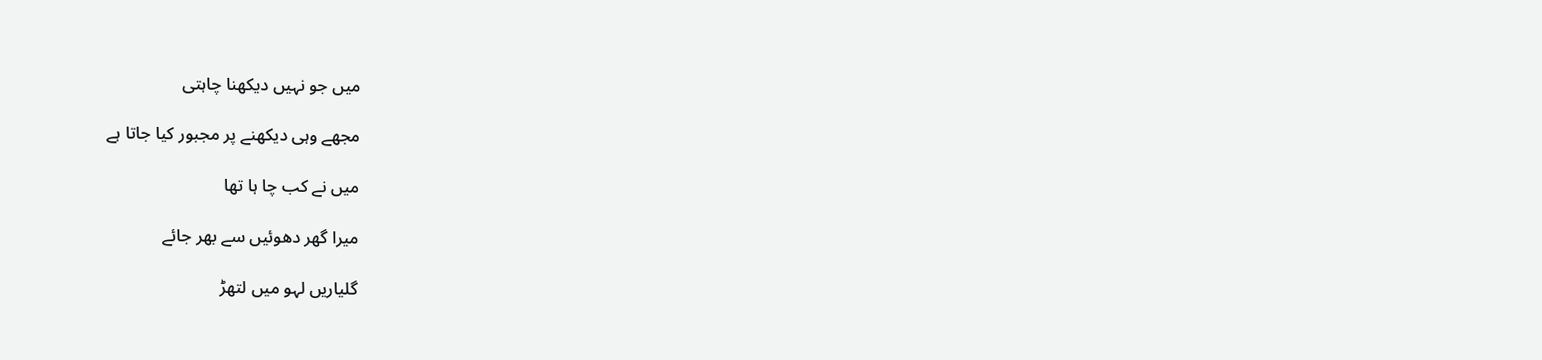میں جو نہیں دیکھنا چاہتی

مجھے وہی دیکھنے پر مجبور کیا جاتا ہے

میں نے کب چا ہا تھا

میرا گھر دھوئیں سے بھر جائے

گلیاریں لہو میں لتھڑ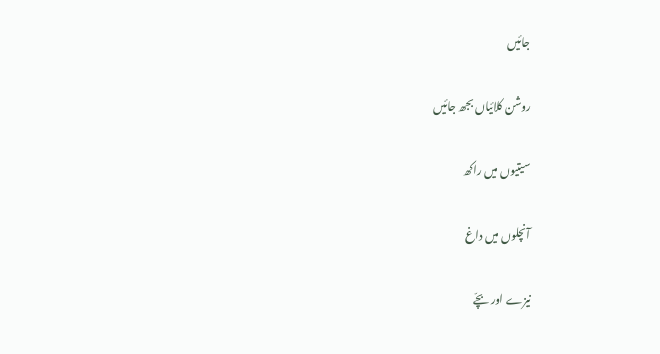جائیں

روشن کلائیاں بجھ جائیں

سیتیوں میں راکھ

آنچلوں میں داغ

نیزے اور بچّے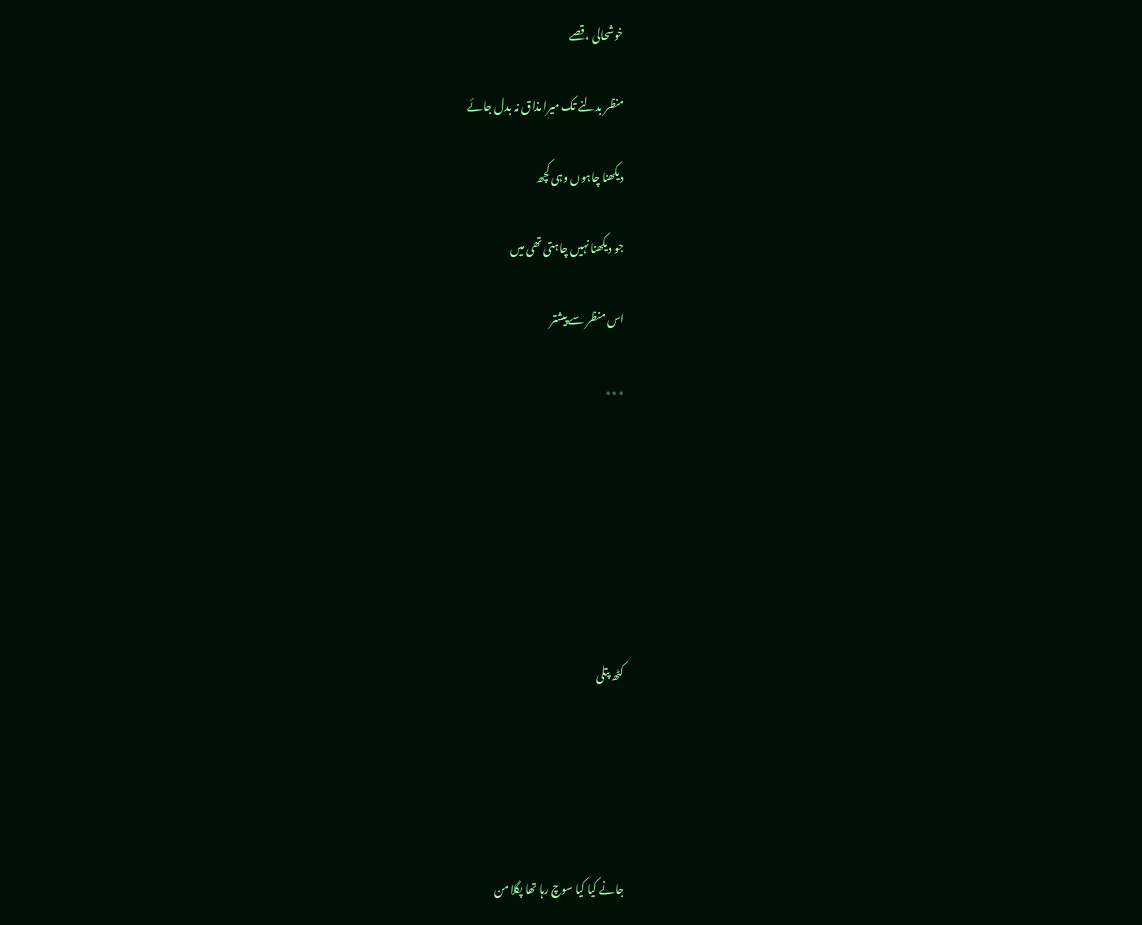خوشحالی ،قصے

منظر بدلنے تک میرا مذاق نہ بدل جائے

دیکھنا چاہوں وہی کچھ

جو دیکھنا نہیں چاہتی تھی میں

اس منظر سے پیشتر

٭٭٭







کٹھ پتلی





جانے کیا کیا سوچ رہا تھا پگلا من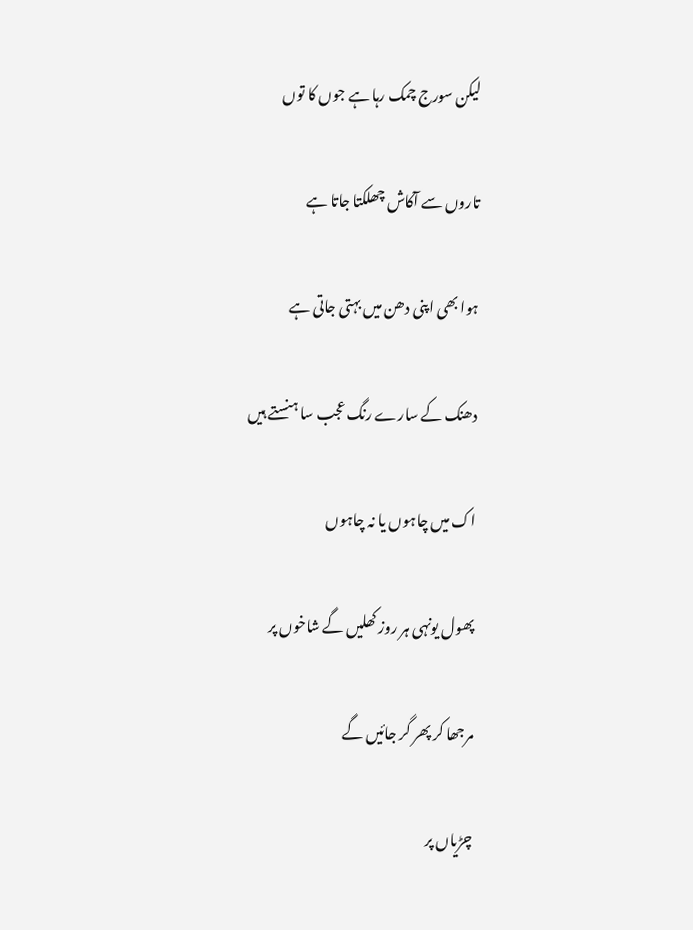لیکن سورج چمک رہا ہے جوں کا توں

تاروں سے آکاش چھلکتا جاتا ہے

ہوا بھی اپنی دھن میں بہتی جاتی ہے

دھنک کے سارے رنگ عجب سا ہنستے ہیں

اک میں چاہوں یا نہ چاہوں

پھول یونہی ہر روز کھلیں گے شاخوں پر

مرجھا کر پھر گر جائیں گے

چڑیاں پر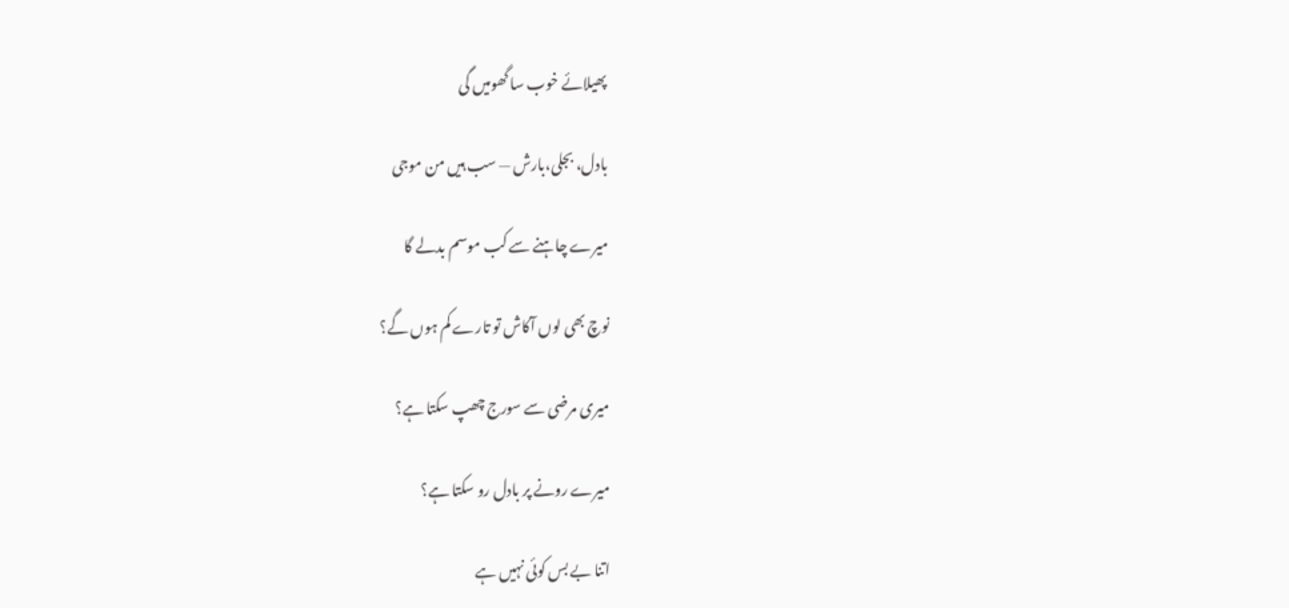پھیلائے خوب سا گھومیں گی

بادل، بجلی،بارش — سب ہیں من موجی

میرے چاہنے سے کب موسم بدلے گا

نوچ بھی لوں آکاش تو تارے کم ہوں گے؟

میری مرضی سے سورج چھپ سکتا ہے؟

میرے رونے پر بادل رو سکتا ہے؟

اتنا بے بس کوئی نہیں ہے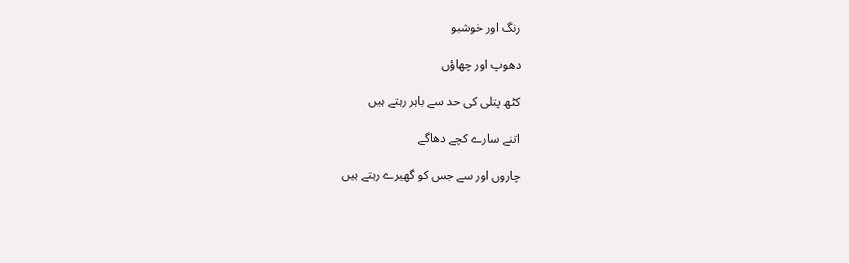رنگ اور خوشبو

دھوپ اور چھاؤں

کٹھ پتلی کی حد سے باہر رہتے ہیں

اتنے سارے کچے دھاگے

چاروں اور سے جس کو گھیرے رہتے ہیں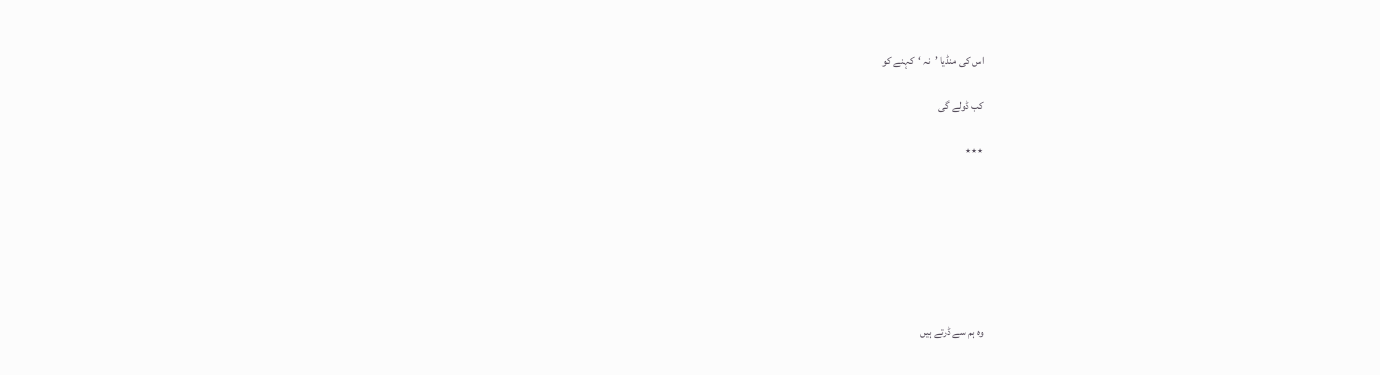اس کی منڈیا ’نہ ‘کہنے کو

کب ڈولے گی

٭٭٭







وہ ہم سے ڈرتے ہیں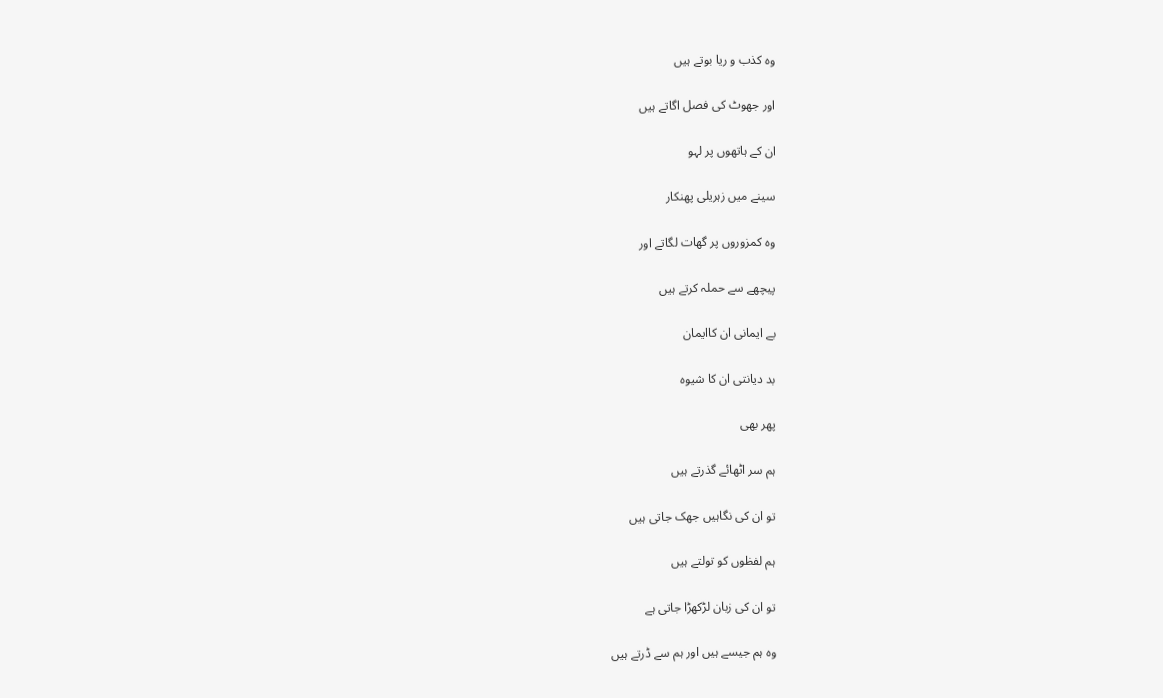وہ کذب و ریا بوتے ہیں

اور جھوٹ کی فصل اگاتے ہیں

ان کے ہاتھوں پر لہو

سینے میں زہریلی پھنکار

وہ کمزوروں پر گھات لگاتے اور

پیچھے سے حملہ کرتے ہیں

بے ایمانی ان کاایمان

بد دیانتی ان کا شیوہ

پھر بھی

ہم سر اٹھائے گذرتے ہیں

تو ان کی نگاہیں جھک جاتی ہیں

ہم لفظوں کو تولتے ہیں

تو ان کی زبان لڑکھڑا جاتی ہے

وہ ہم جیسے ہیں اور ہم سے ڈرتے ہیں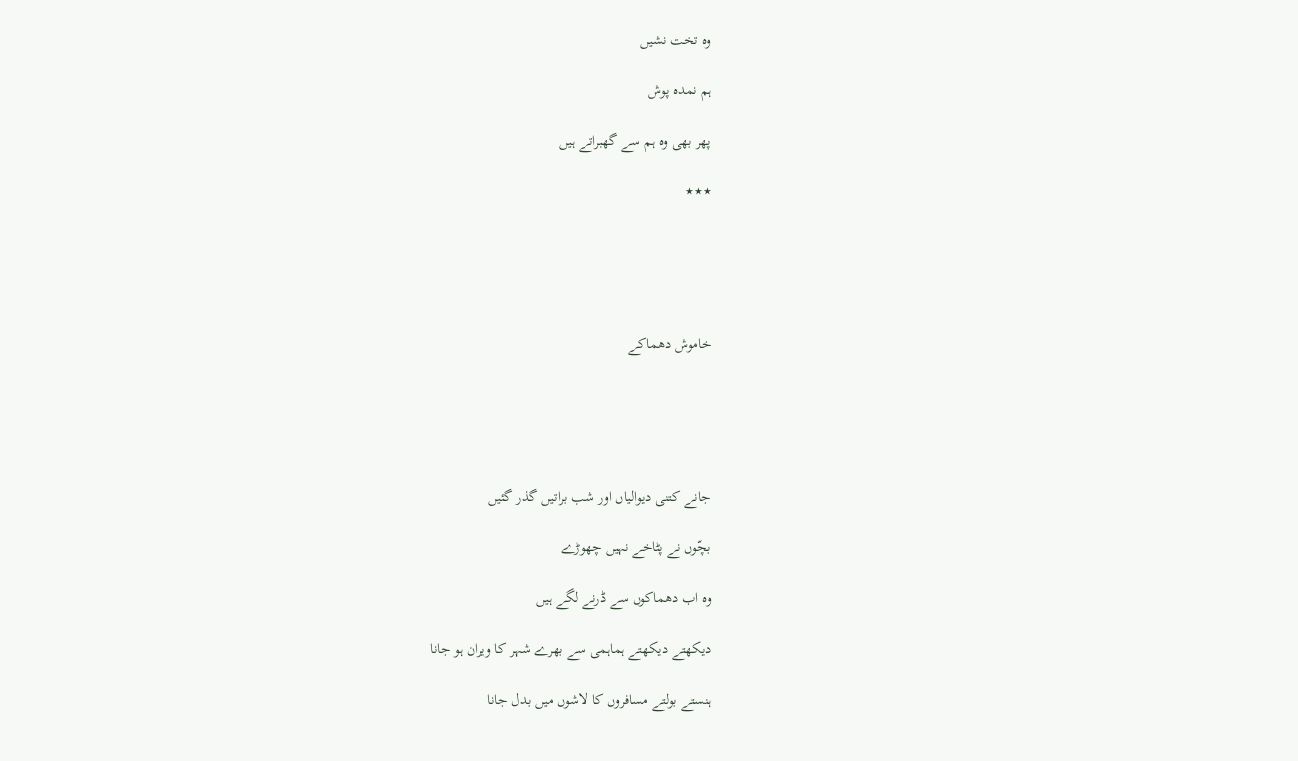وہ تخت نشیں

ہم نمدہ پوش

پھر بھی وہ ہم سے گھبراتے ہیں

٭٭٭





خاموش دھماکے





جانے کتنی دیوالیاں اور شب براتیں گذر گئیں

بچّوں نے پٹاخے نہیں چھوڑے

وہ اب دھماکوں سے ڈرنے لگے ہیں

دیکھتے دیکھتے ہماہمی سے بھرے شہر کا ویران ہو جانا

ہنستے بولتے مسافروں کا لاشوں میں بدل جانا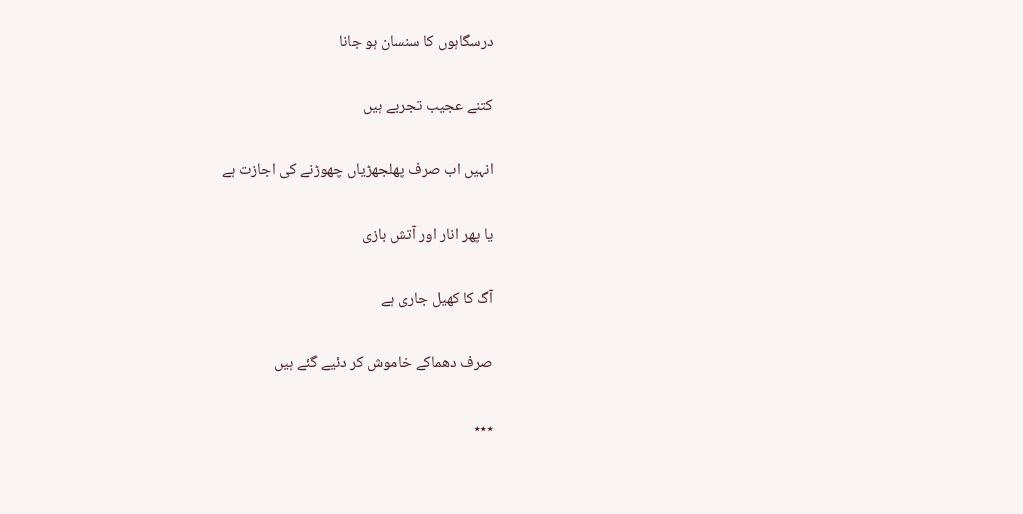درسگاہوں کا سنسان ہو جانا

کتنے عجیب تجربے ہیں

انہیں اب صرف پھلجھڑیاں چھوڑنے کی اجازت ہے

یا پھر انار اور آتش بازی

آگ کا کھیل جاری ہے

صرف دھماکے خاموش کر دئیے گئے ہیں

٭٭٭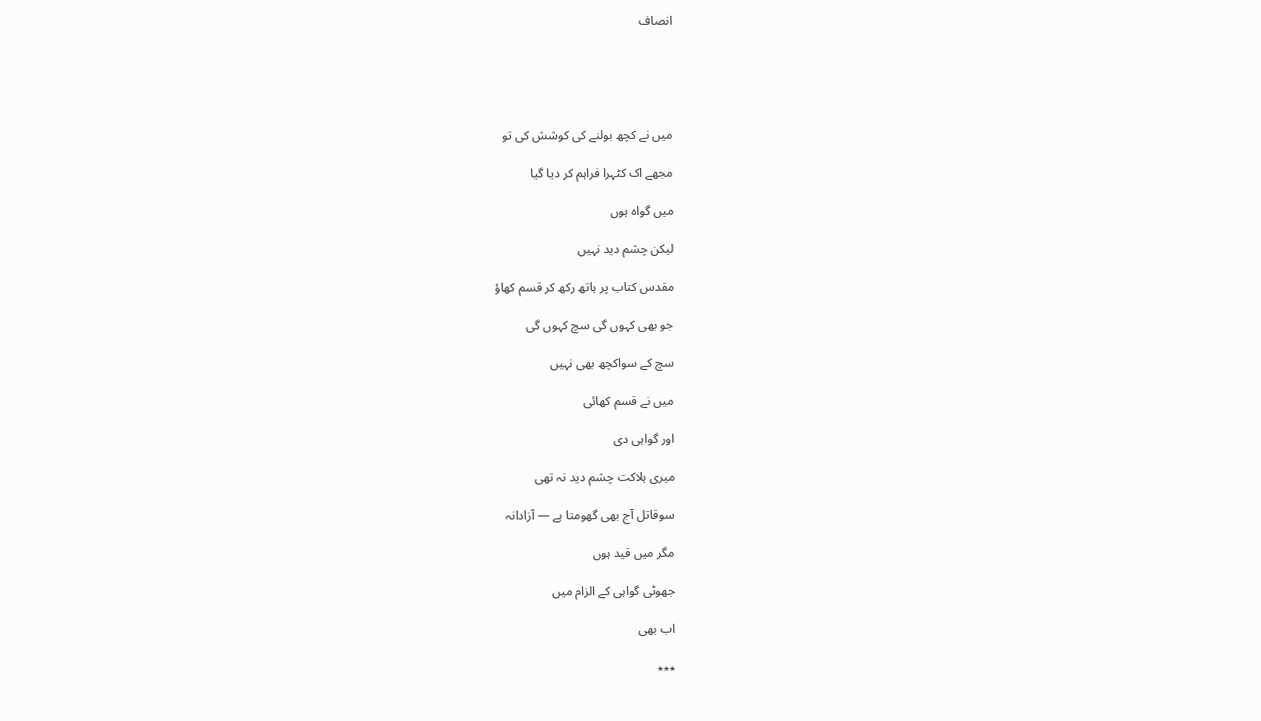انصاف





میں نے کچھ بولنے کی کوشش کی تو

مجھے اک کٹہرا فراہم کر دیا گیا

میں گواہ ہوں

لیکن چشم دید نہیں

مقدس کتاب پر ہاتھ رکھ کر قسم کھاؤ

جو بھی کہوں گی سچ کہوں گی

سچ کے سواکچھ بھی نہیں

میں نے قسم کھائی

اور گواہی دی

میری ہلاکت چشم دید نہ تھی

سوقاتل آج بھی گھومتا ہے — آزادانہ

مگر میں قید ہوں

جھوٹی گواہی کے الزام میں

اب بھی

٭٭٭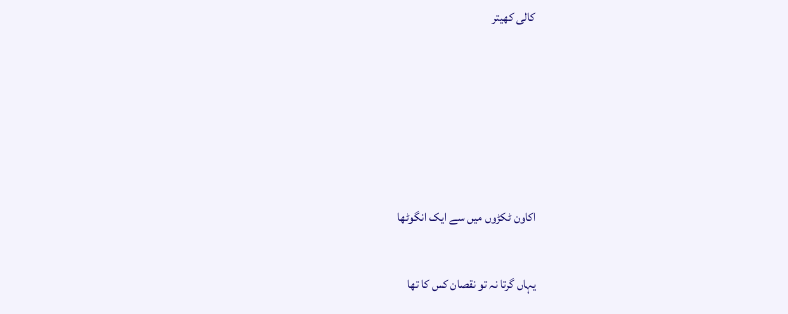کالی کھیتر





اکاون ٹکڑوں میں سے ایک انگوٹھا

یہاں گرتا نہ تو نقصان کس کا تھا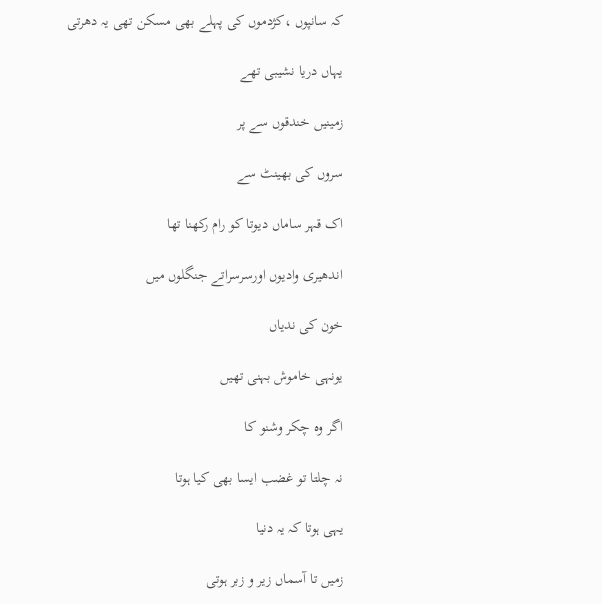کہ سانپوں ،کژدموں کی پہلے بھی مسکن تھی یہ دھرتی

یہاں دریا نشیبی تھے

زمینیں خندقوں سے پر

سروں کی بھینٹ سے

اک قہر ساماں دیوتا کو رام رکھنا تھا

اندھیری وادیوں اورسرسراتے جنگلوں میں

خون کی ندیاں

یونہی خاموش بہنی تھیں

اگر وہ چکر وشنو کا

نہ چلتا تو غضب ایسا بھی کیا ہوتا

یہی ہوتا کہ یہ دنیا

زمیں تا آسماں زیر و زبر ہوتی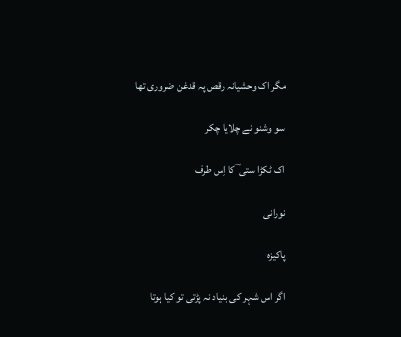مگر اک وحشیانہ رقص پہ قدغن ضروری تھا

سو وشنو نے چلایا چکر

اک ٹکڑا ستی ؔ کا اِس طرف

نورانی

پاکیزہ

اگر اس شہر کی بنیاد نہ پڑتی تو کیا ہوتا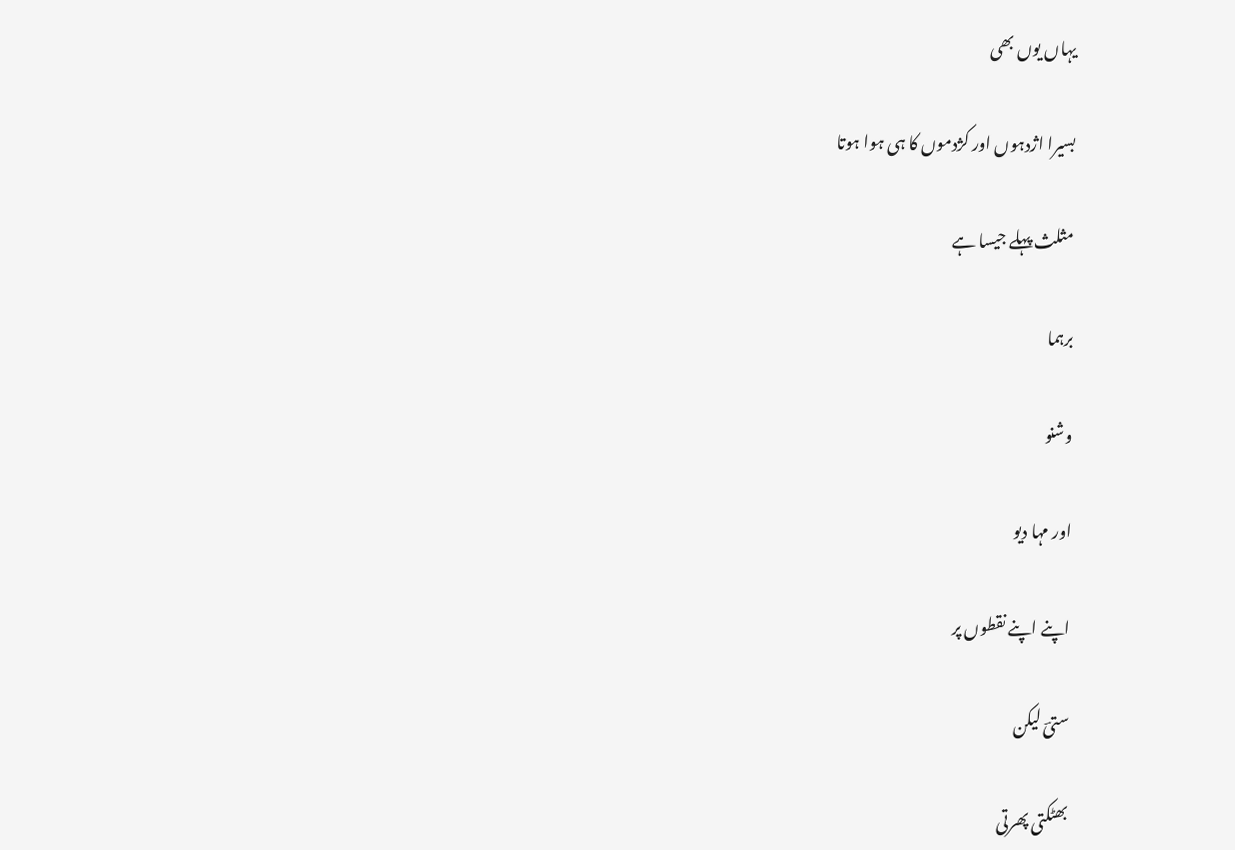یہاں یوں بھی

بسیرا اژدہوں اور کژدموں کا ہی ہوا ہوتا

مثلث پہلے جیسا ہے

برہما

وشنو

اور مہا دیو

اپنے اپنے نقطوں پر

ستیؔ لیکن

بھٹکتی پھرتی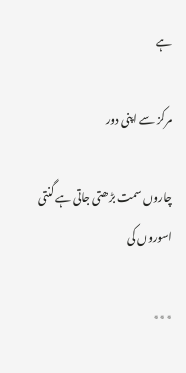ہے

مرکز سے اپنی دور

چاروں سمت بڑھتی جاتی ہے گنتی اسوروں کی

٭٭٭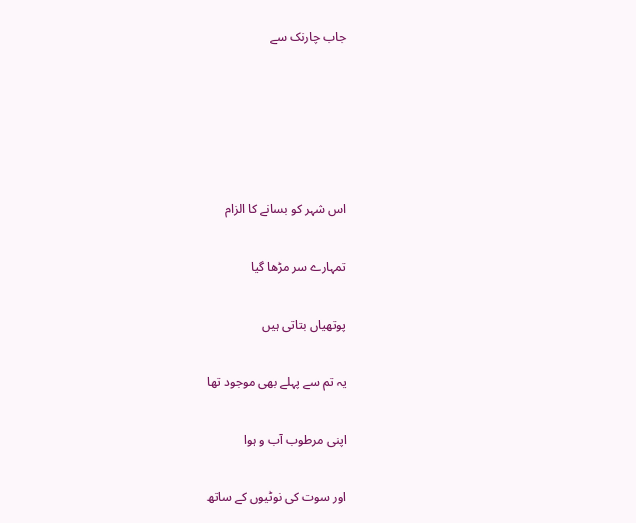جاب چارنک سے





اس شہر کو بسانے کا الزام

تمہارے سر مڑھا گیا

پوتھیاں بتاتی ہیں

یہ تم سے پہلے بھی موجود تھا

اپنی مرطوب آب و ہوا

اور سوت کی نوٹیوں کے ساتھ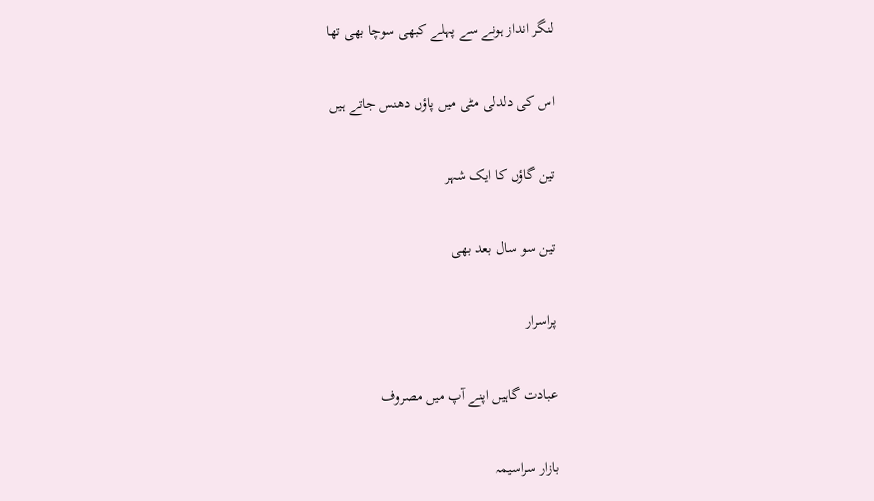لنگر انداز ہونے سے پہلے کبھی سوچا بھی تھا

اس کی دلدلی مٹی میں پاؤں دھنس جاتے ہیں

تین گاؤں کا ایک شہر

تین سو سال بعد بھی

پراسرار

عبادت گاہیں اپنے آپ میں مصروف

بازار سراسیمہ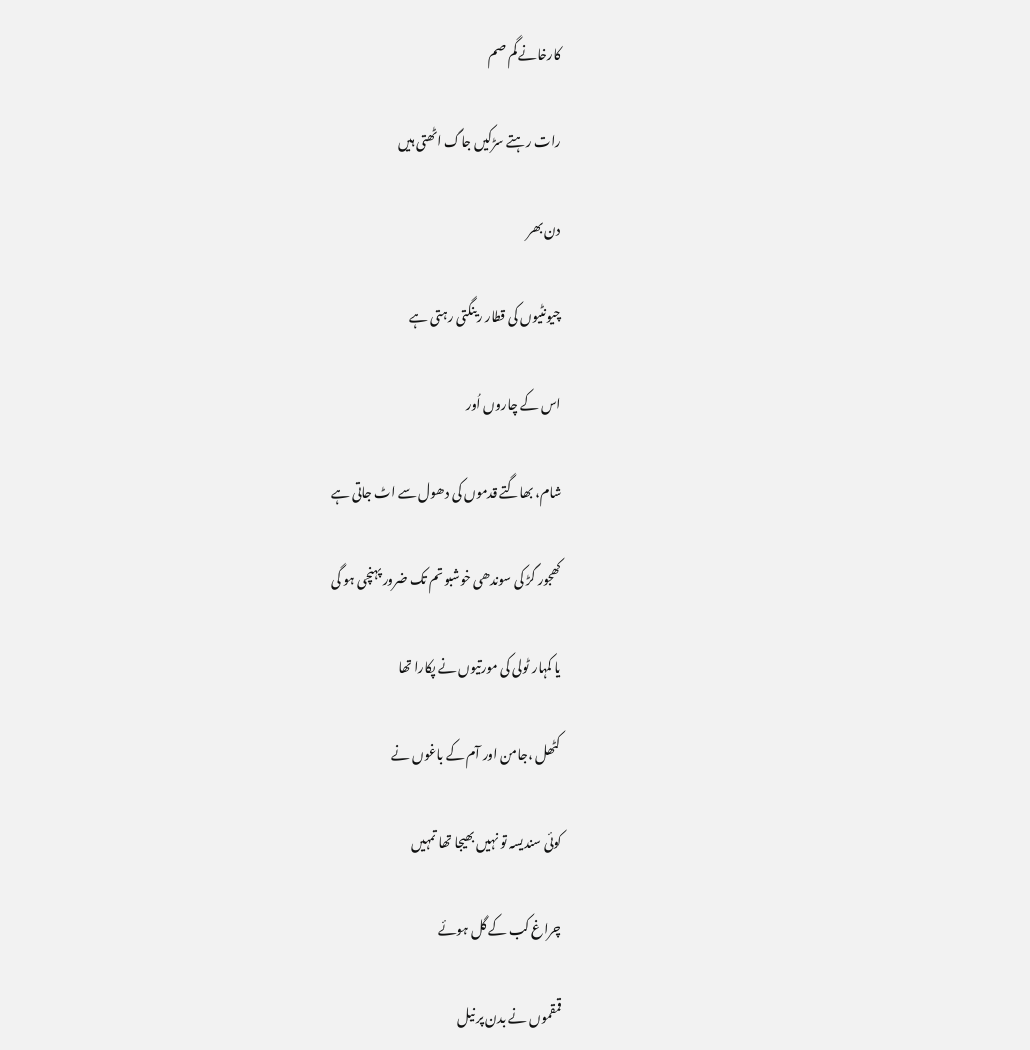کارخانے گم صم

رات رہتے سڑکیں جاگ اٹھتی ہیں

دن بھر

چیونٹیوں کی قطار رینگتی رہتی ہے

اس کے چاروں اُور

شام، بھاگتے قدموں کی دھول سے اٹ جاتی ہے

کھجور گڑ کی سوندھی خوشبو تم تک ضرور پہنچی ہو گی

یا کمہار ٹولی کی مورتیوں نے پکارا تھا

کٹھل ،جامن اور آم کے باغوں نے

کوئی سندیسہ تو نہیں بھیجا تھا تمہیں

چراغ کب کے گل ہوئے

قمقموں نے بدن پر نیل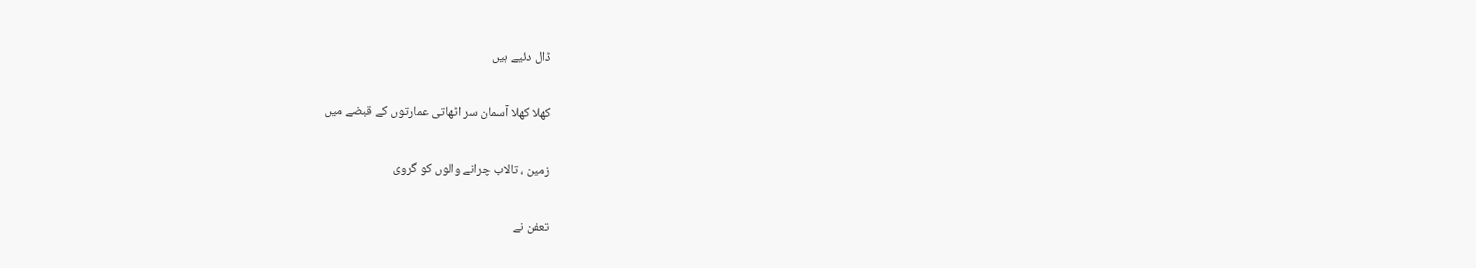ڈال دئیے ہیں

کھلا کھلا آسمان سر اٹھاتی عمارتوں کے قبضے میں

زمین ، تالاب چرانے والوں کو گروی

تعفن نے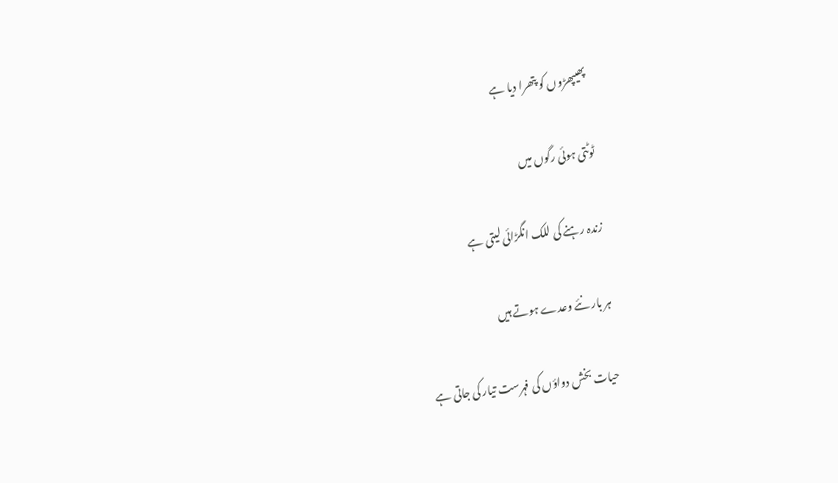پھیپھڑوں کو پتھرا دیا ہے

ٹوٹتی ہوئی رگوں میں

زندہ رہنے کی للک انگڑائی لیتی ہے

ہر بار نئے وعدے ہوتے ہیں

حیات بخش دواؤں کی فہرست تیار کی جاتی ہے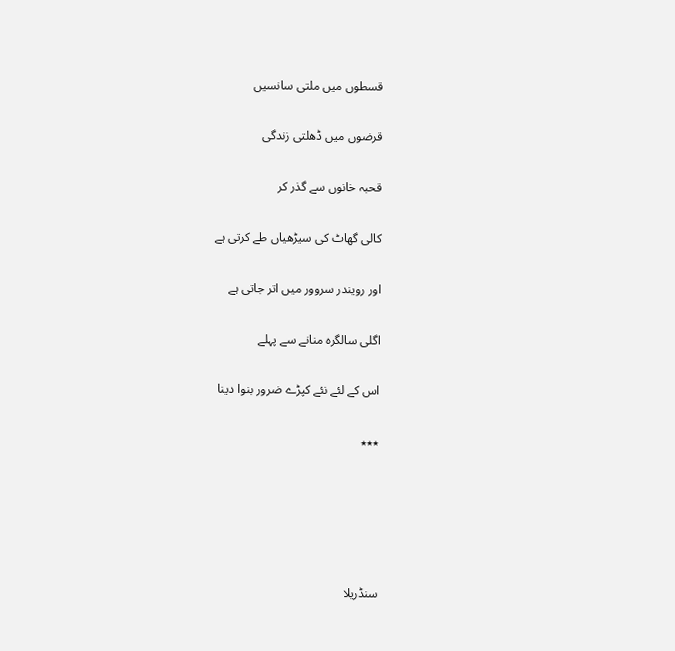قسطوں میں ملتی سانسیں

قرضوں میں ڈھلتی زندگی

قحبہ خانوں سے گذر کر

کالی گھاٹ کی سیڑھیاں طے کرتی ہے

اور رویندر سروور میں اتر جاتی ہے

اگلی سالگرہ منانے سے پہلے

اس کے لئے نئے کپڑے ضرور بنوا دینا

٭٭٭





سنڈریلا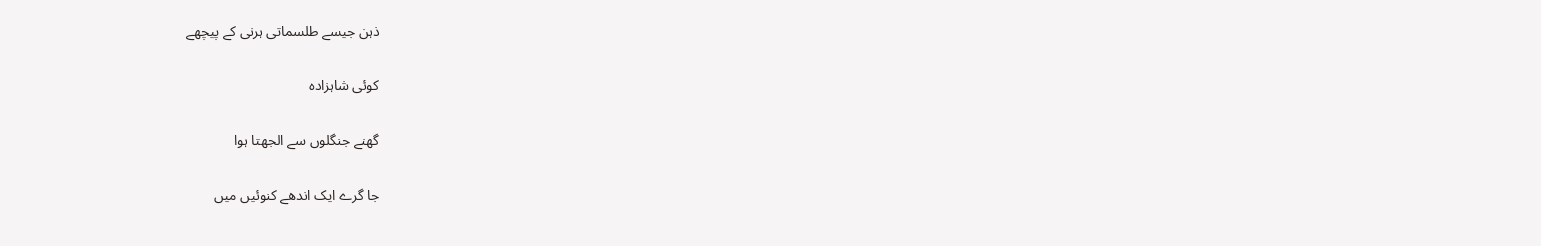ذہن جیسے طلسماتی ہرنی کے پیچھے

کوئی شاہزادہ

گھنے جنگلوں سے الجھتا ہوا

جا گرے ایک اندھے کنوئیں میں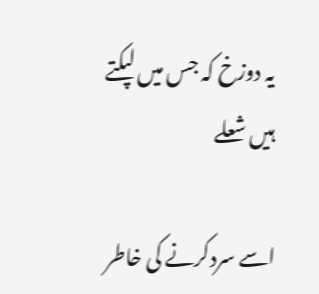یہ دوزخ کہ جس میں لپکتے ہیں شعلے

اسے سردکرنے کی خاطر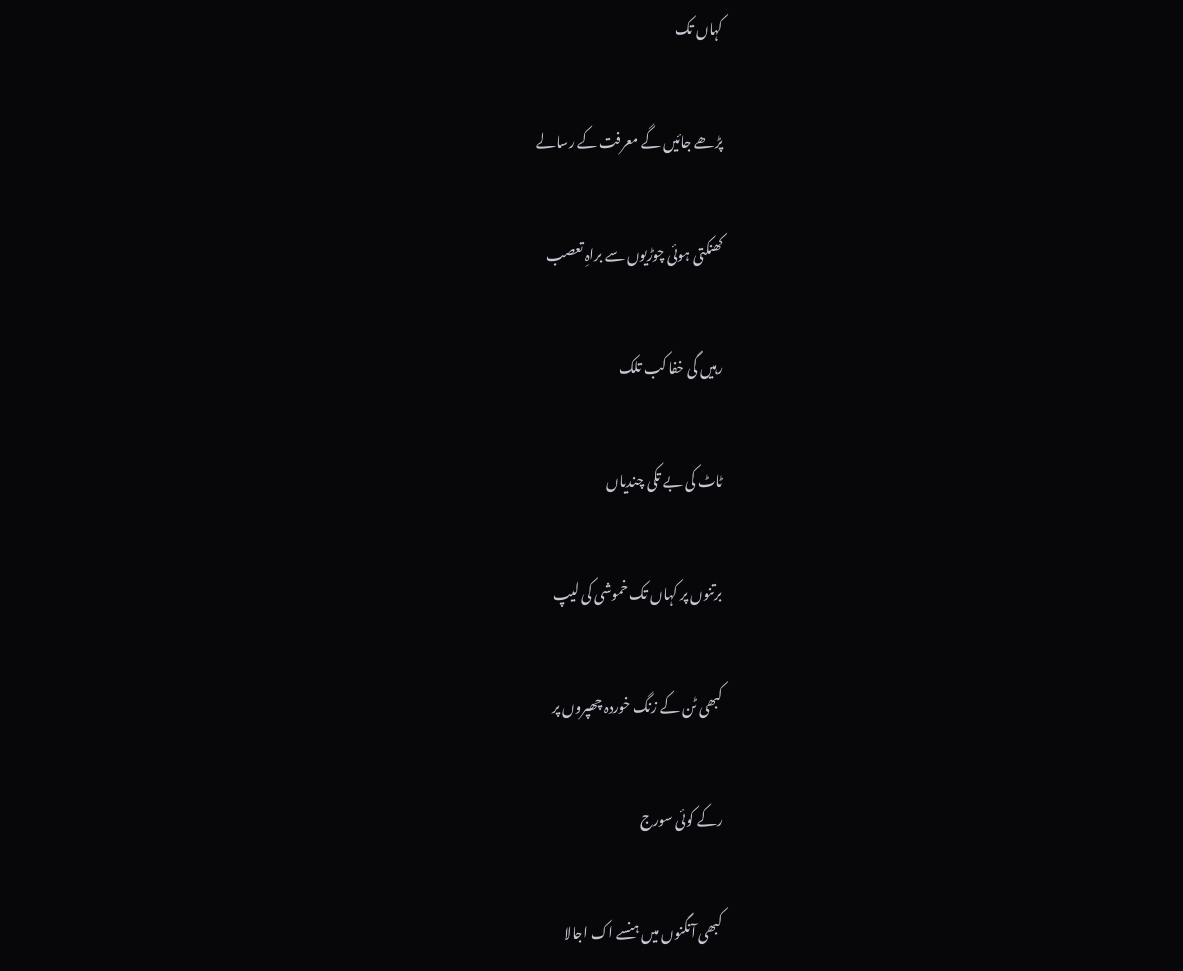کہاں تک

پڑھے جائیں گے معرفت کے رسالے

کھنکتی ہوئی چوڑیوں سے براہِ تعصب

رہیں گی خفا کب تلک

ٹاٹ کی بے تکی چندیاں

برتنوں پر کہاں تک خموشی کی لیپ

کبھی ٹن کے زنگ خوردہ چھپروں پر

رکے کوئی سورج

کبھی آنگنوں میں ہنسے اک اجالا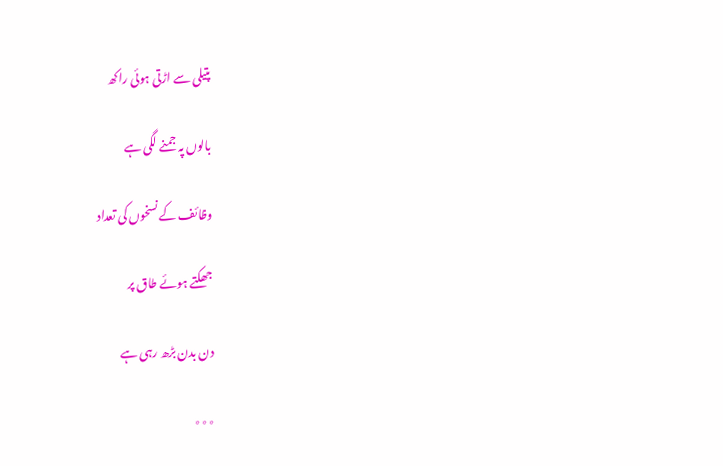پتیلی سے اڑتی ہوئی راکھ

بالوں پہ جمنے لگی ہے

وظائف کے نسخوں کی تعداد

جھکتے ہوئے طاق پر

دن بدن بڑھ رہی ہے

٭٭٭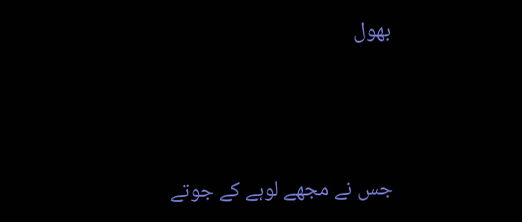بھول





جس نے مجھے لوہے کے جوتے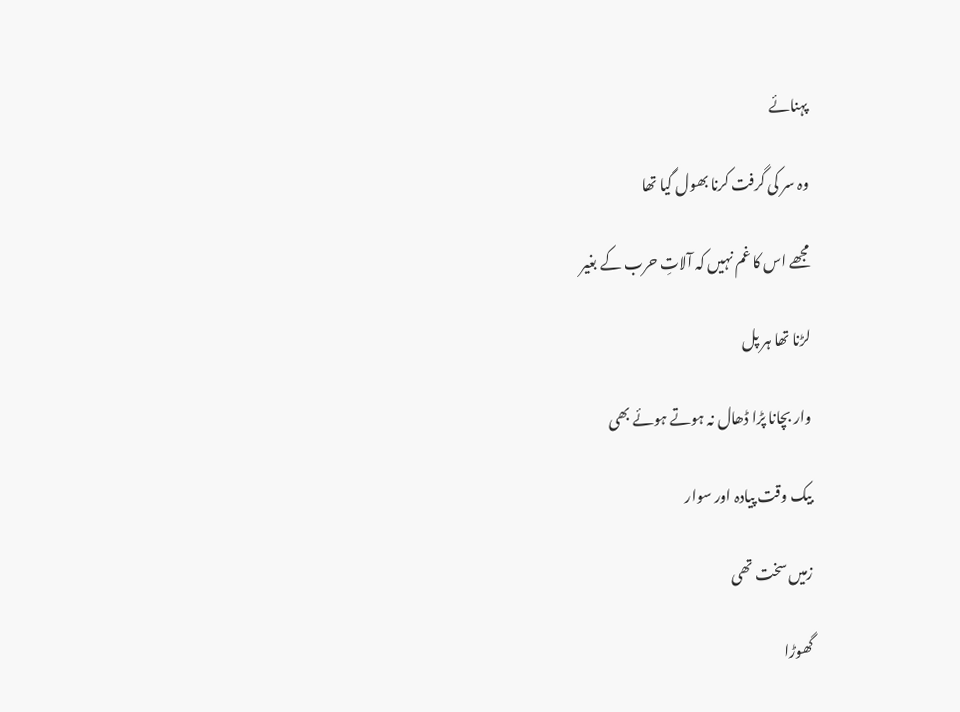پہنائے

وہ سر کی گرفت کرنا بھول گیا تھا

مجھے اس کا غم نہیں کہ آلاتِ حرب کے بغیر

لڑنا تھا ہر پل

وار بچانا پڑا ڈھال نہ ہوتے ہوئے بھی

بیک وقت پیادہ اور سوار

زمیں سخت تھی

گھوڑا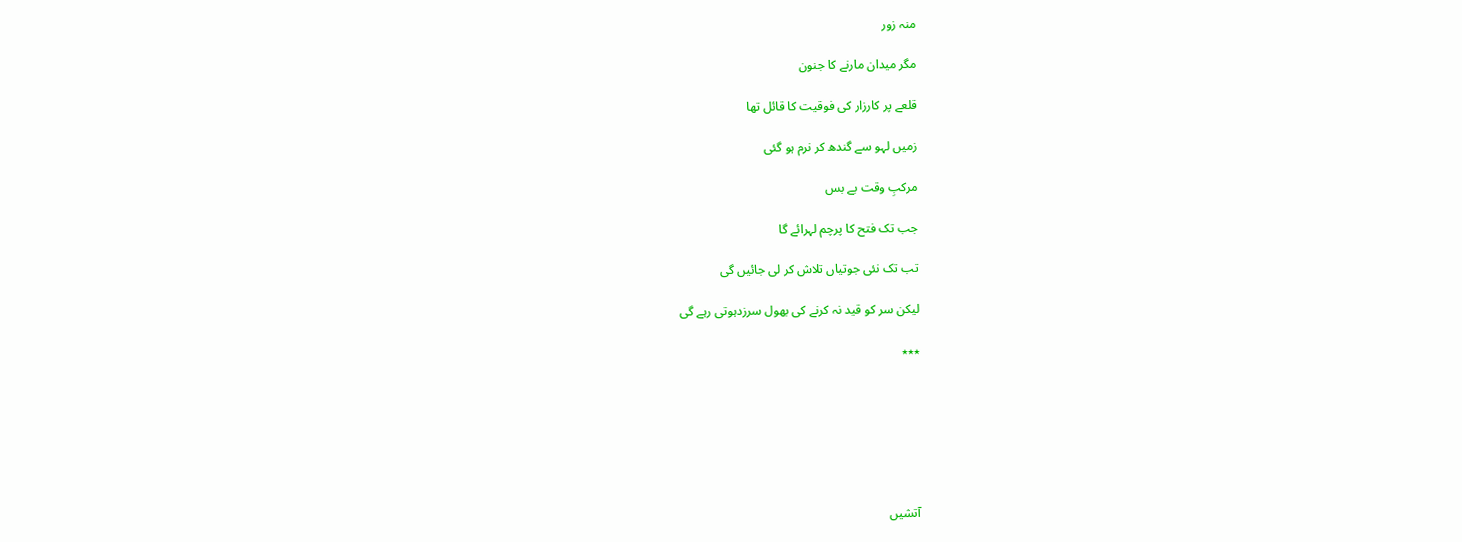منہ زور

مگر میدان مارنے کا جنون

قلعے پر کارزار کی فوقیت کا قائل تھا

زمیں لہو سے گندھ کر نرم ہو گئی

مرکبِ وقت بے بس

جب تک فتح کا پرچم لہرائے گا

تب تک نئی جوتیاں تلاش کر لی جائیں گی

لیکن سر کو قید نہ کرنے کی بھول سرزدہوتی رہے گی

٭٭٭







آتشیں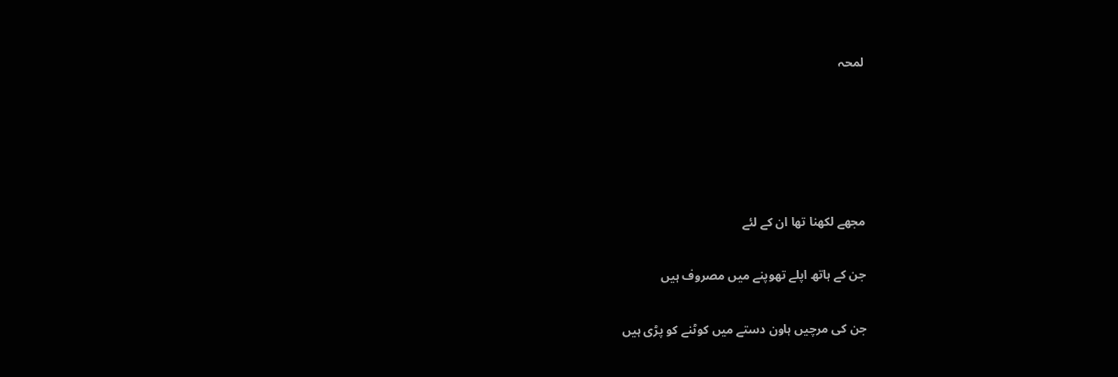لمحہ





مجھے لکھنا تھا ان کے لئے

جن کے ہاتھ اپلے تھوپنے میں مصروف ہیں

جن کی مرچیں ہاون دستے میں کوٹنے کو پڑی ہیں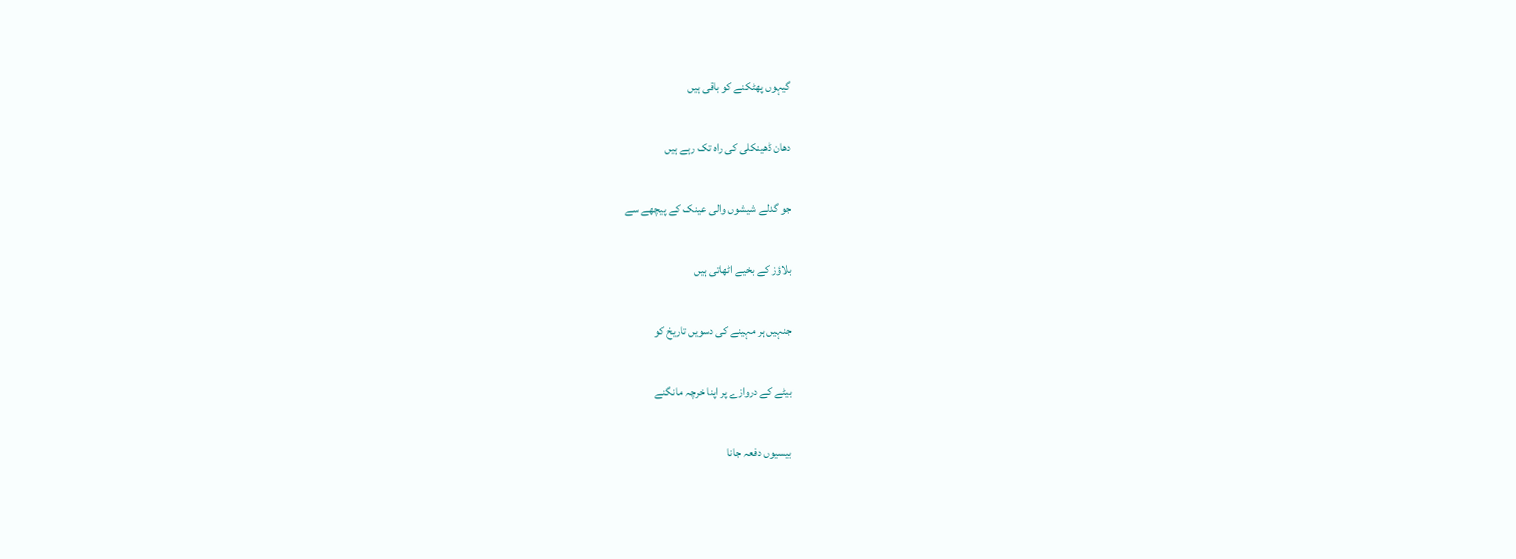گیہوں پھٹکنے کو باقی ہیں

دھان ڈھینکلی کی راہ تک رہے ہیں

جو گدلے شیشوں والی عینک کے پیچھے سے

بلاؤز کے بخیے اٹھاتی ہیں

جنہیں ہر مہینے کی دسویں تاریخ کو

بیٹے کے دروازے پر اپنا خرچہ مانگنے

بیسیوں دفعہ جانا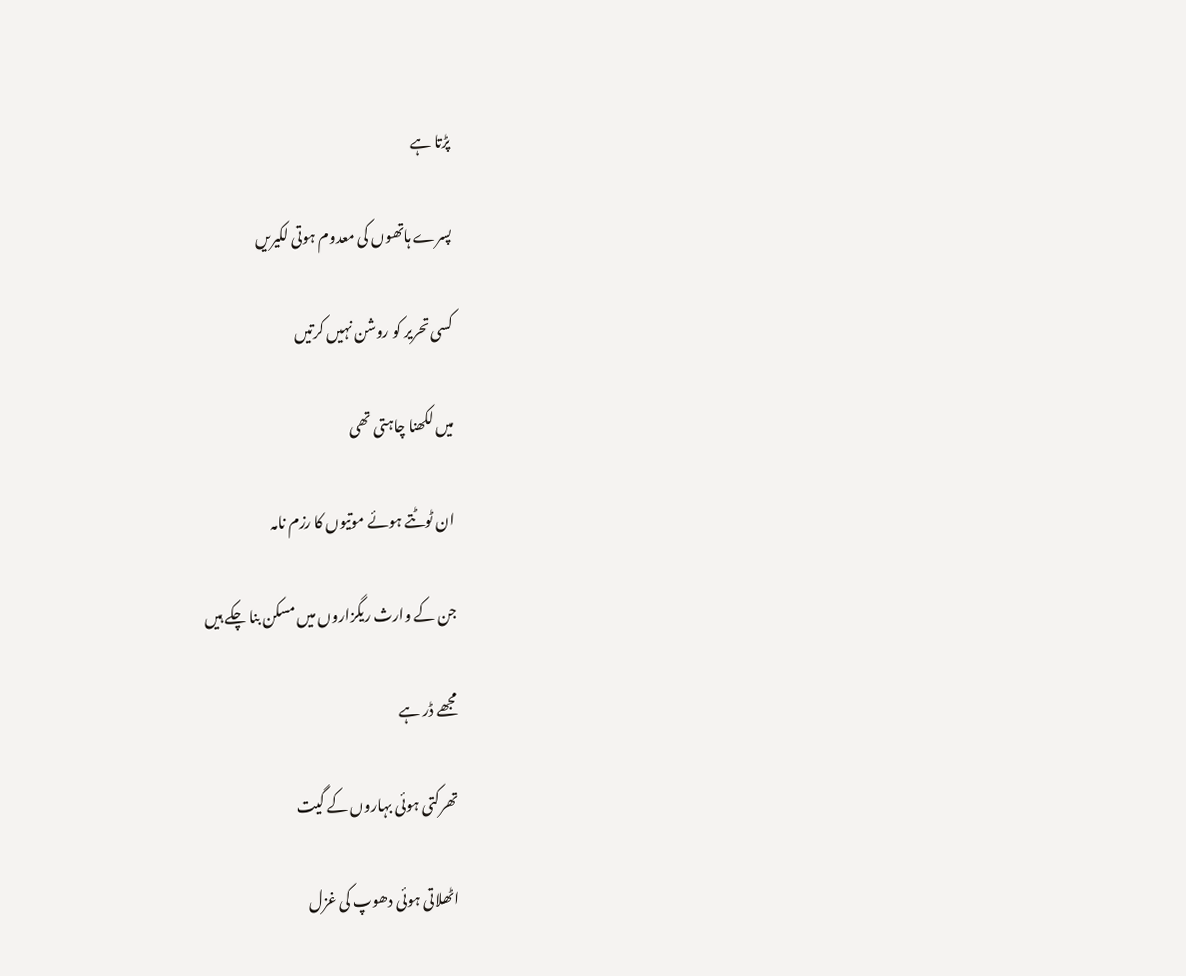پڑتا ہے

پسرے ہاتھوں کی معدوم ہوتی لکیریں

کسی تحریر کو روشن نہیں کرتیں

میں لکھنا چاہتی تھی

ان ٹوٹتے ہوئے موتیوں کا رزم نامہ

جن کے وارث ریگزاروں میں مسکن بنا چکے ہیں

مجھے ڈر ہے

تھرکتی ہوئی بہاروں کے گیت

اٹھلاتی ہوئی دھوپ کی غزل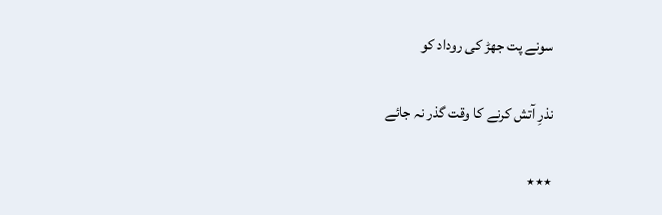سونے پت جھڑ کی روداد کو

نذرِ آتش کرنے کا وقت گذر نہ جائے

٭٭٭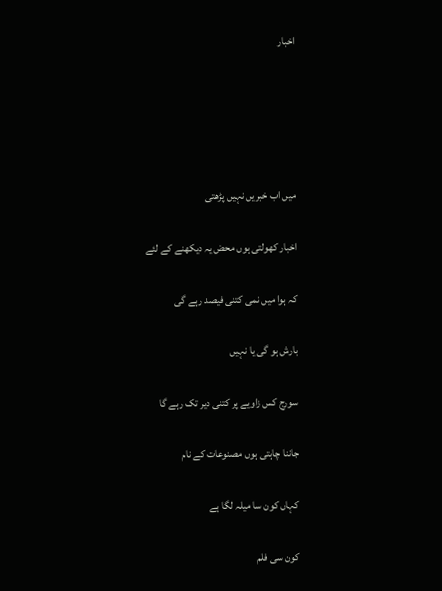اخبار





میں اب خبریں نہیں پڑھتی

اخبار کھولتی ہوں محض یہ دیکھنے کے لئے

کہ ہوا میں نمی کتنی فیصد رہے گی

بارش ہو گی یا نہیں

سورج کس زاویے پر کتنی دیر تک رہے گا

جاننا چاہتی ہوں مصنوعات کے نام

کہاں کون سا میلہ لگا ہے

کون سی فلم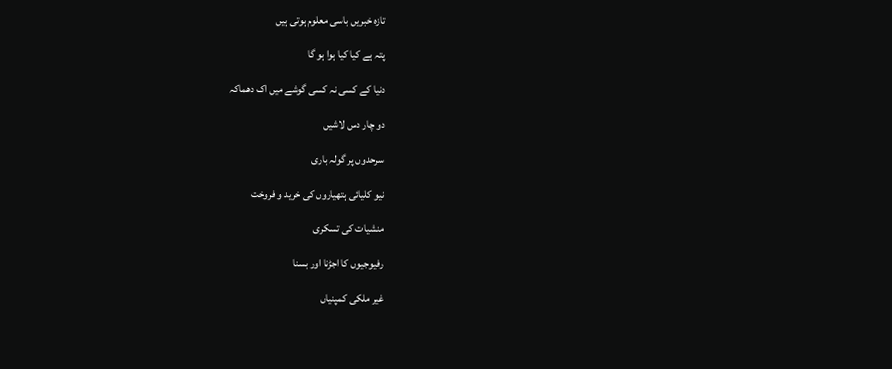تازہ خبریں باسی معلوم ہوتی ہیں

پتہ ہے کیا کیا ہوا ہو گا

دنیا کے کسی نہ کسی گوشے میں اک دھماکہ

دو چار دس لاشیں

سرحدوں پر گولہ باری

نیو کلیائی ہتھیاروں کی خرید و فروخت

منشیات کی تسکری

رفیوجیوں کا اجڑنا اور بسنا

غیر ملکی کمپنیاں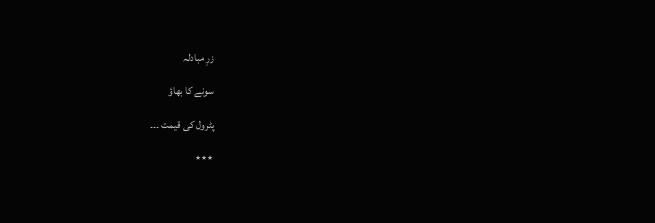زرِ مبادلہ

سونے کا بھاؤ

پٹرول کی قیمت ۔۔۔

٭٭٭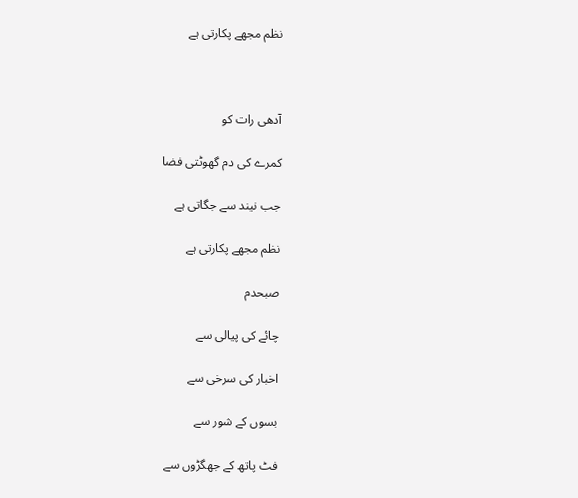نظم مجھے پکارتی ہے



آدھی رات کو

کمرے کی دم گھوٹتی فضا

جب نیند سے جگاتی ہے

نظم مجھے پکارتی ہے

صبحدم

چائے کی پیالی سے

اخبار کی سرخی سے

بسوں کے شور سے

فٹ پاتھ کے جھگڑوں سے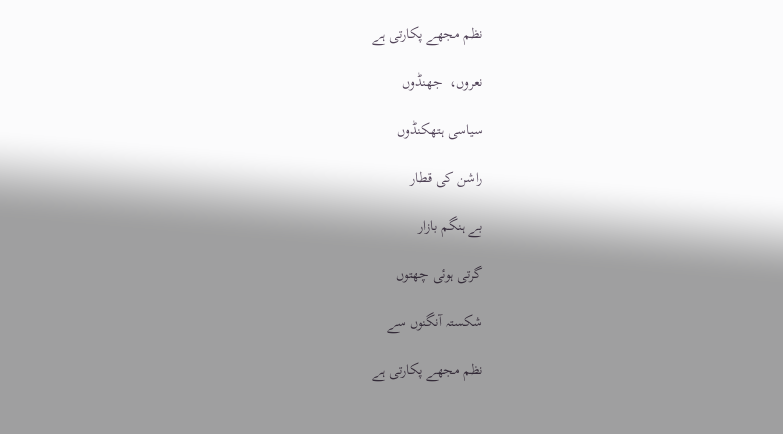نظم مجھے پکارتی ہے

نعروں،  جھنڈوں

سیاسی ہتھکنڈوں

راشن کی قطار

بے ہنگم بازار

گرتی ہوئی چھتوں

شکستہ آنگنوں سے

نظم مجھے پکارتی ہے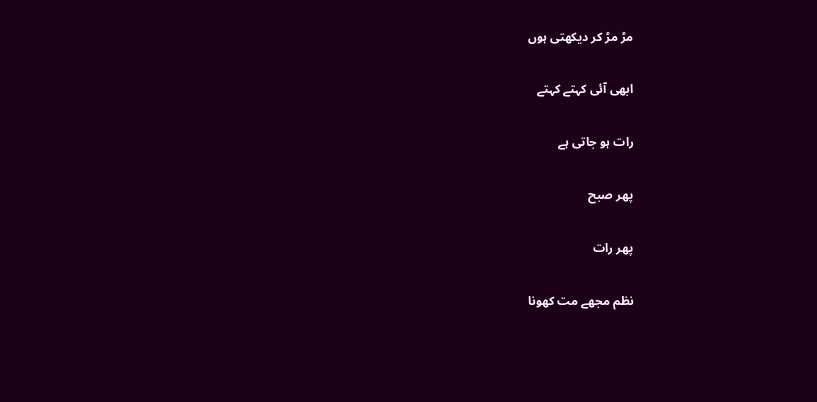مڑ مڑ کر دیکھتی ہوں

ابھی آئی کہتے کہتے

رات ہو جاتی ہے

پھر صبح

پھر رات

نظم مجھے مت کھونا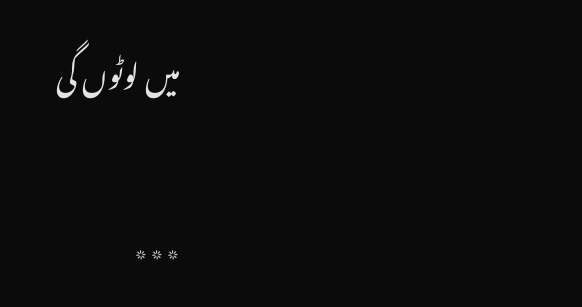میں لوٹوں گی

٭٭٭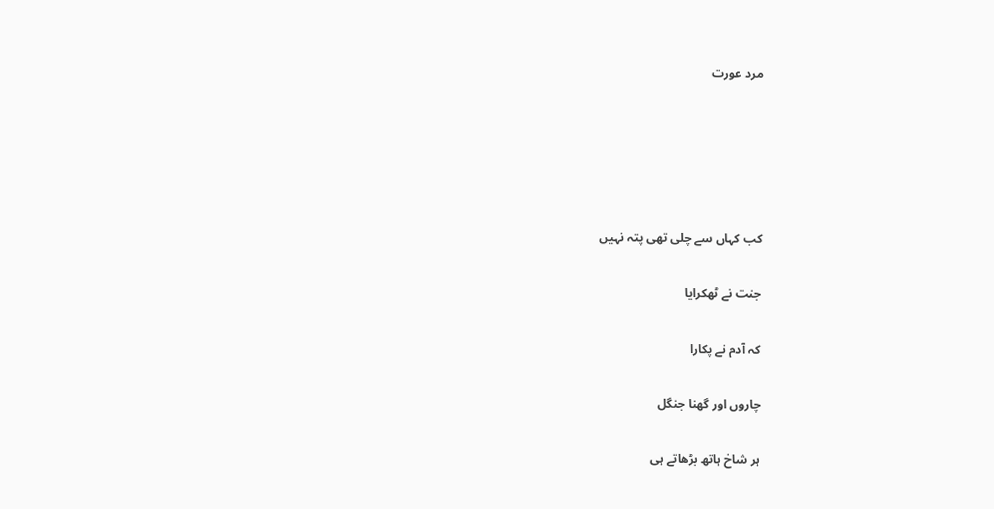مرد عورت





کب کہاں سے چلی تھی پتہ نہیں

جنت نے ٹھکرایا

کہ آدم نے پکارا

چاروں اور گھنا جنگل

ہر شاخ ہاتھ بڑھاتے ہی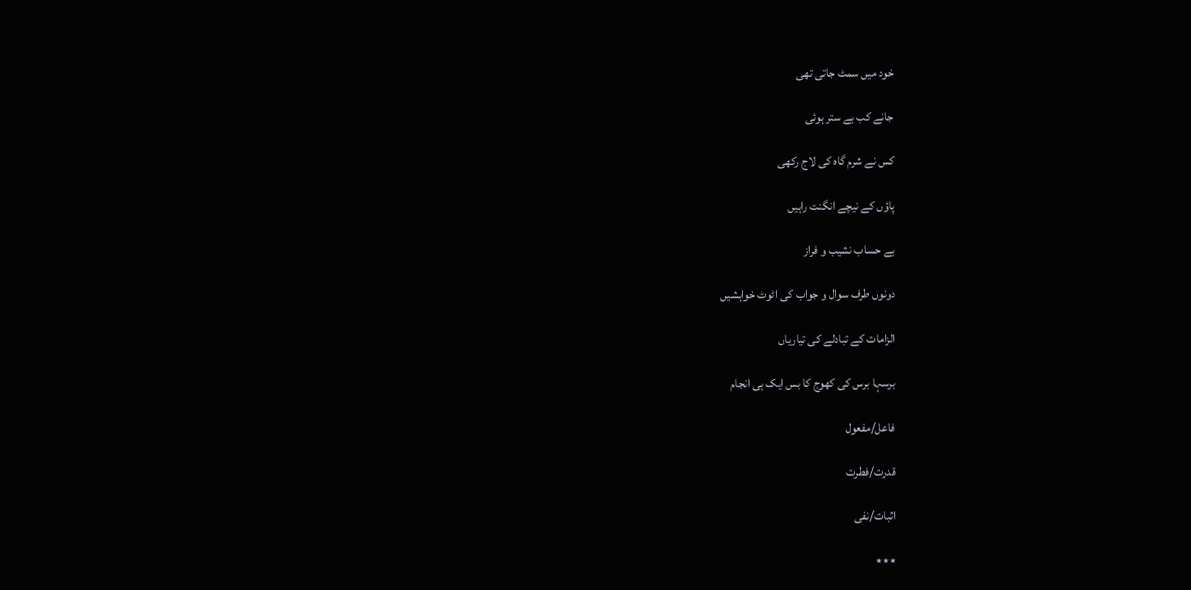خود میں سمٹ جاتی تھی

جانے کب بے ستر ہوئی

کس نے شرم گاہ کی لاج رکھی

پاؤں کے نیچے انگنت راہیں

بے حساب نشیب و فراز

دونوں طرف سوال و جواب کی اٹوٹ خواہشیں

الزامات کے تبادلے کی تیاریاں

برسہا برس کی کھوج کا بس ایک ہی انجام

فاعل/مفعول

قدرت/فطرت

اثبات/نفی

٭٭٭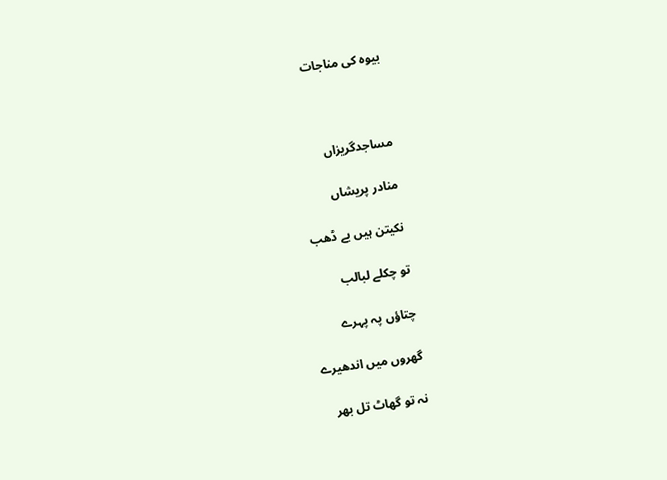بیوہ کی مناجات



مساجدگریزاں

منادر پریشاں

نکیتن ہیں بے ڈھب

تو چکلے لبالب

چتاؤں پہ پہرے

گھروں میں اندھیرے

نہ تو گھاٹ تل بھر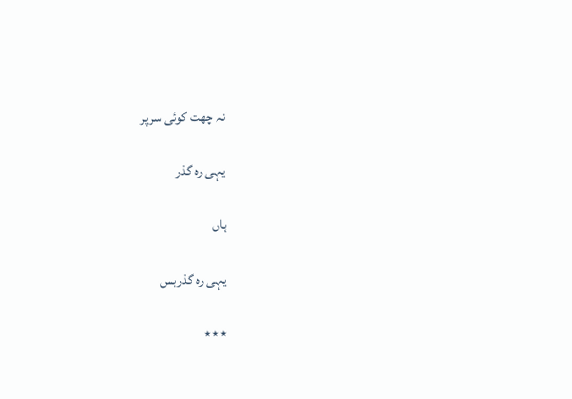نہ چھت کوئی سرپر

یہی رہ گذر

ہاں

یہی رہ گذربس

٭٭٭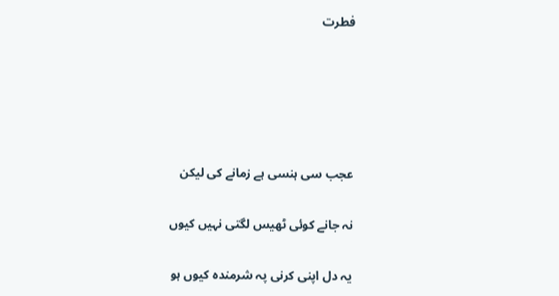فطرت





عجب سی ہنسی ہے زمانے کی لیکن

نہ جانے کوئی ٹھیس لگتی نہیں کیوں

یہ دل اپنی کرنی پہ شرمندہ کیوں ہو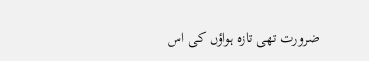ضرورت تھی تازہ ہواؤں کی اس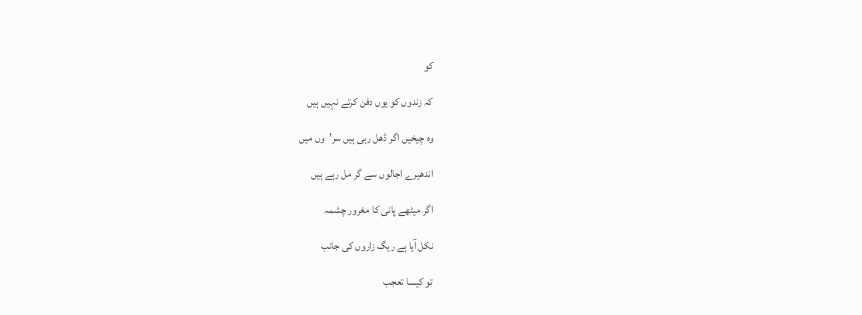کو

کہ زندوں کو یوں دفن کرتے نہیں ہیں

وہ چیخیں اگر ڈھل رہی ہیں سر’وں میں

اندھیرے اجالوں سے گر مل رہے ہیں

اگر میٹھے پانی کا مغرور چشمہ

نکل آیا ہے ریگ زاروں کی جانب

تو کیسا تعجب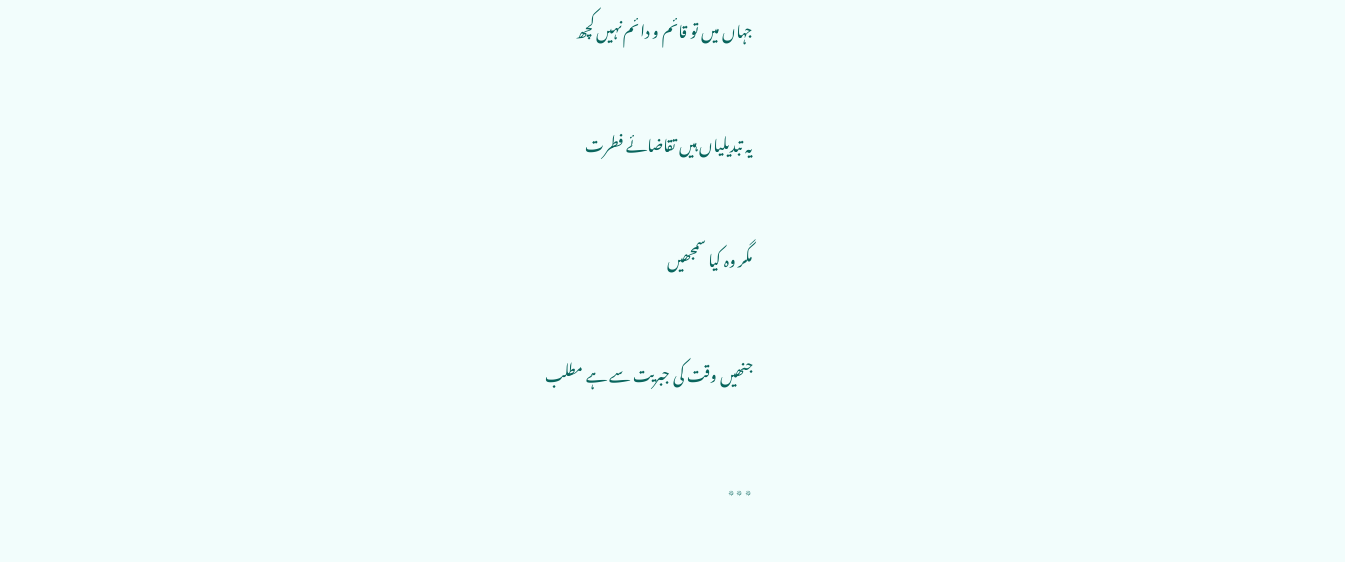جہاں میں تو قائم و دائم نہیں کچھ

یہ تبدیلیاں ہیں تقاضائے فطرت

مگر وہ کیا سمجھیں

جنھیں وقت کی جبریت سے ہے مطلب

٭٭٭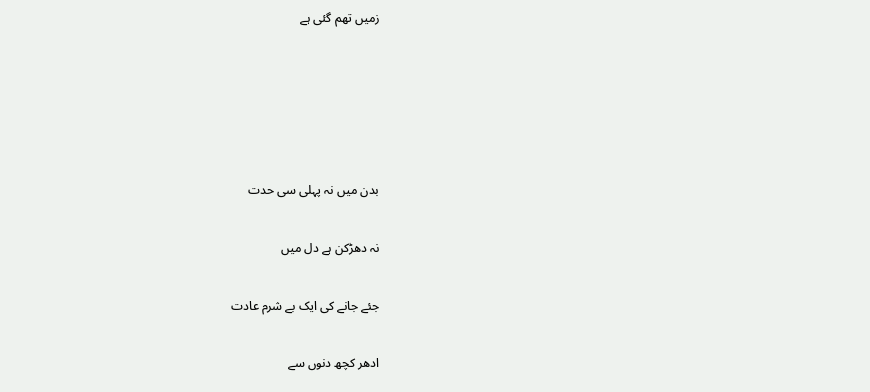زمیں تھم گئی ہے





بدن میں نہ پہلی سی حدت

نہ دھڑکن ہے دل میں

جئے جانے کی ایک بے شرم عادت

ادھر کچھ دنوں سے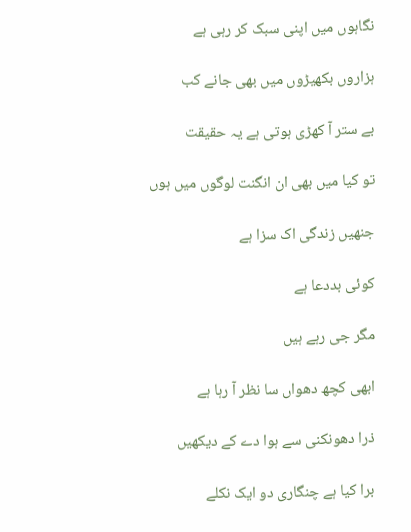نگاہوں میں اپنی سبک کر رہی ہے

ہزاروں بکھیڑوں میں بھی جانے کب

بے ستر آ کھڑی ہوتی ہے یہ حقیقت

تو کیا میں بھی ان انگنت لوگوں میں ہوں

جنھیں زندگی اک سزا ہے

کوئی بددعا ہے

مگر جی رہے ہیں

ابھی کچھ دھواں سا نظر آ رہا ہے

ذرا دھونکنی سے ہوا دے کے دیکھیں

برا کیا ہے چنگاری دو ایک نکلے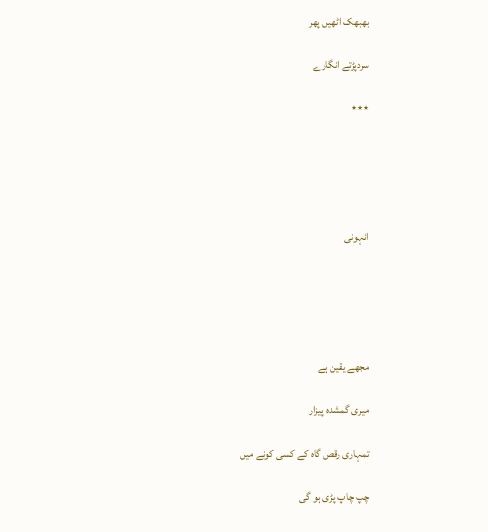بھبھک اٹھیں پھر

سردپڑتے انگارے

٭٭٭





انہونی





مجھے یقین ہے

میری گمشدہ پیزار

تمہاری رقص گاہ کے کسی کونے میں

چپ چاپ پڑی ہو گی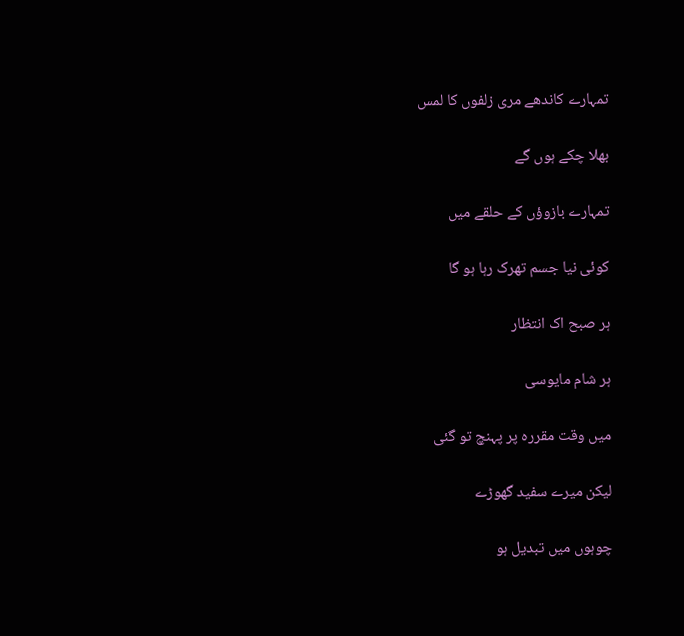تمہارے کاندھے مری زلفوں کا لمس

بھلا چکے ہوں گے

تمہارے بازوؤں کے حلقے میں

کوئی نیا جسم تھرک رہا ہو گا

ہر صبح اک انتظار

ہر شام مایوسی

میں وقت مقررہ پر پہنچ تو گئی

لیکن میرے سفید گھوڑے

چوہوں میں تبدیل ہو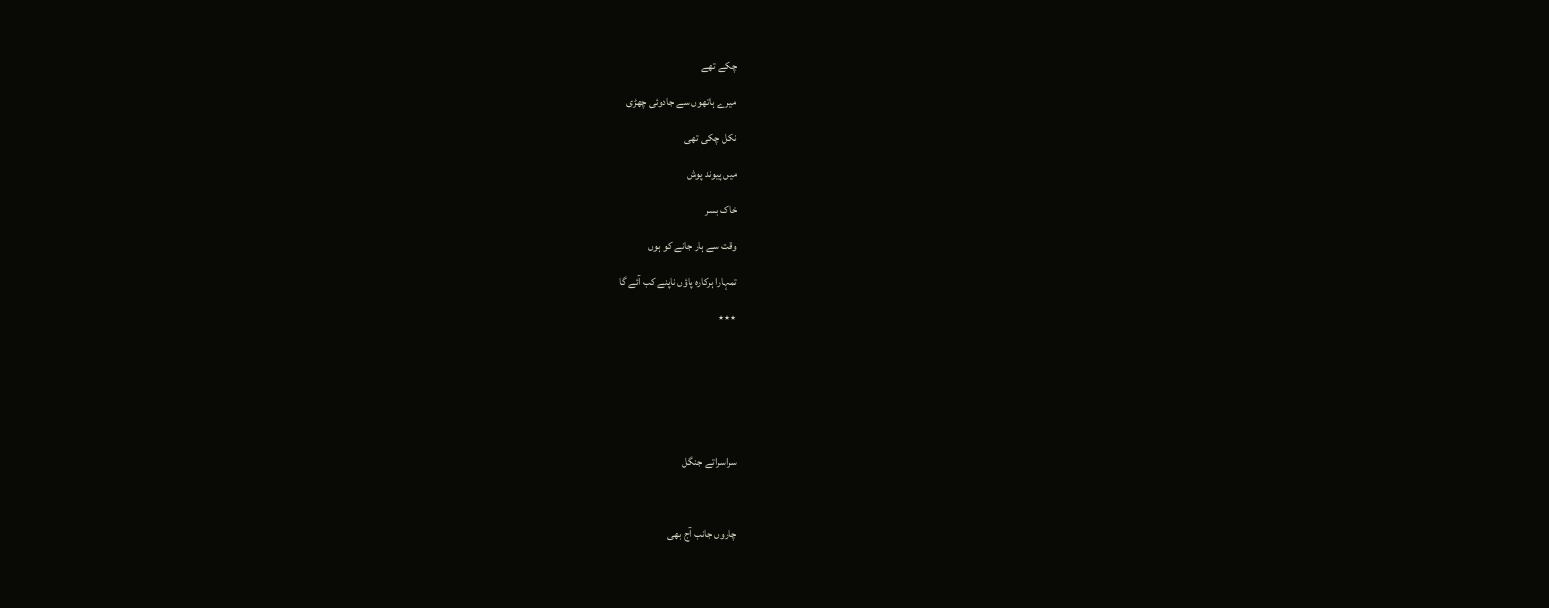چکے تھے

میرے ہاتھوں سے جادوئی چھڑی

نکل چکی تھی

میں پیوند پوش

خاک بسر

وقت سے ہار جانے کو ہوں

تمہارا ہرکارہ پاؤں ناپنے کب آئے گا

٭٭٭







سراسراتے جنگل



چاروں جانب آج بھی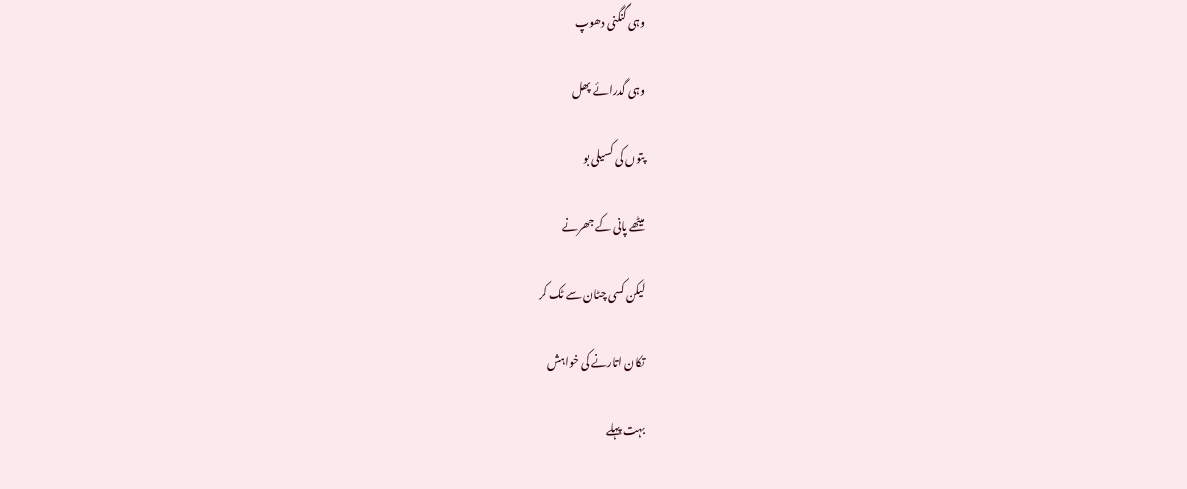وہی گنگنی دھوپ

وہی گدرائے پھل

پتوں کی کسیلی بو

میٹھے پانی کے جھرنے

لیکن کسی چٹان سے ٹک کر

تکان اتارنے کی خواہش

بہت پہلے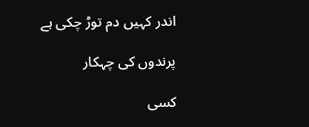اندر کہیں دم توڑ چکی ہے

پرندوں کی چہکار

کسی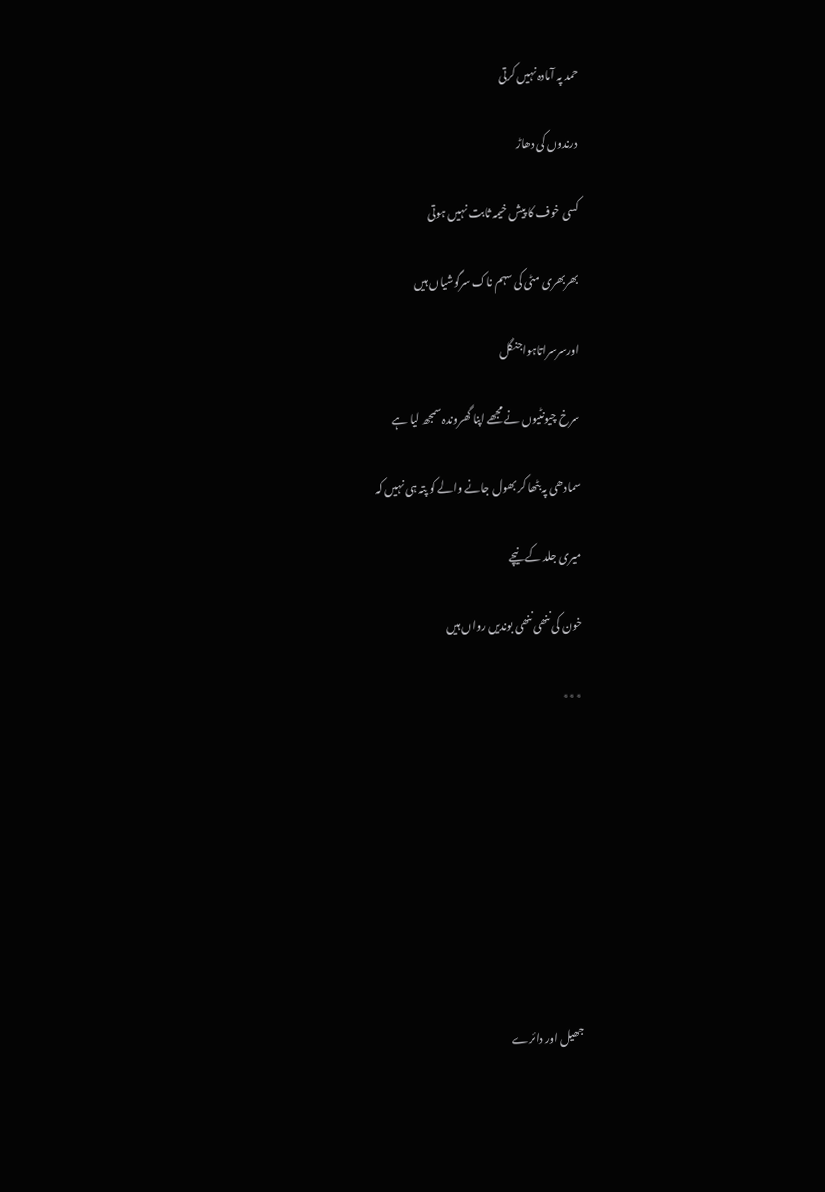حمد پہ آمادہ نہیں کرتی

درندوں کی دھاڑ

کسی خوف کا پیش خیمہ ثابت نہیں ہوتی

بھربھری مٹی کی سہم ناک سرگوشیاں ہیں

اورسرسراتاہواجنگل

سرخ چیونٹیوں نے مجھے اپنا گھروندہ سمجھ لیا ہے

سمادھی پہ بٹھا کر بھول جانے والے کو پتہ ہی نہیں کہ

میری جلد کے نیچے

خون کی ننھی ننھی بوندیں رواں ہیں

٭٭٭









جھیل اور دائرے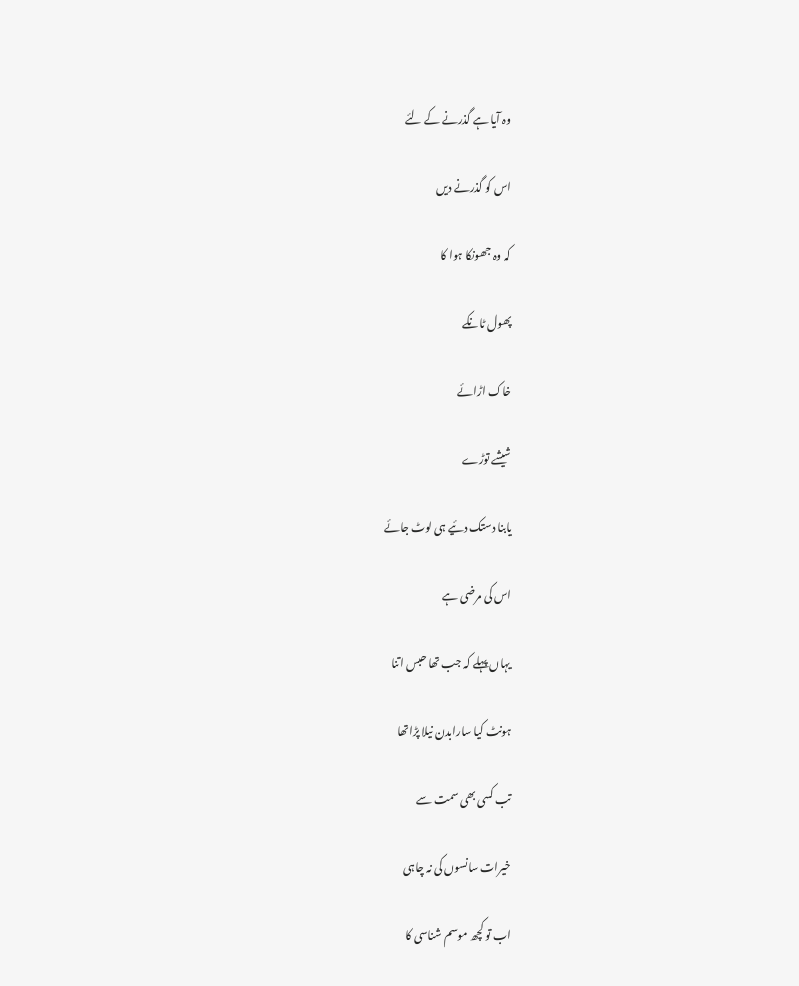وہ آیا ہے گذرنے کے لئے

اس کو گذرنے دیں

کہ وہ جھونکا ہوا کا

پھول ٹانکے

خاک اڑائے

شیشے توڑے

یابنا دستک دئیے ہی لوٹ جائے

اس کی مرضی ہے

یہاں پہلے کہ جب تھا حبس اتنا

ہونٹ کیا سارابدن نیلا پڑاتھا

تب کسی بھی سمت سے

خیرات سانسوں کی نہ چاہی

اب تو کچھ موسم شناسی کا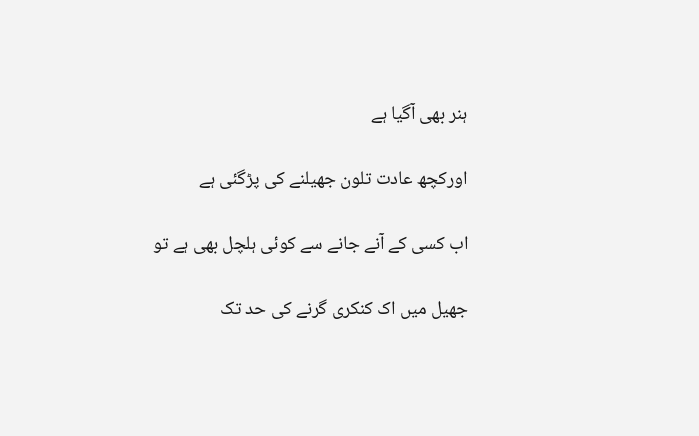ہنر بھی آگیا ہے

اورکچھ عادت تلون جھیلنے کی پڑگئی ہے

اب کسی کے آنے جانے سے کوئی ہلچل بھی ہے تو

جھیل میں اک کنکری گرنے کی حد تک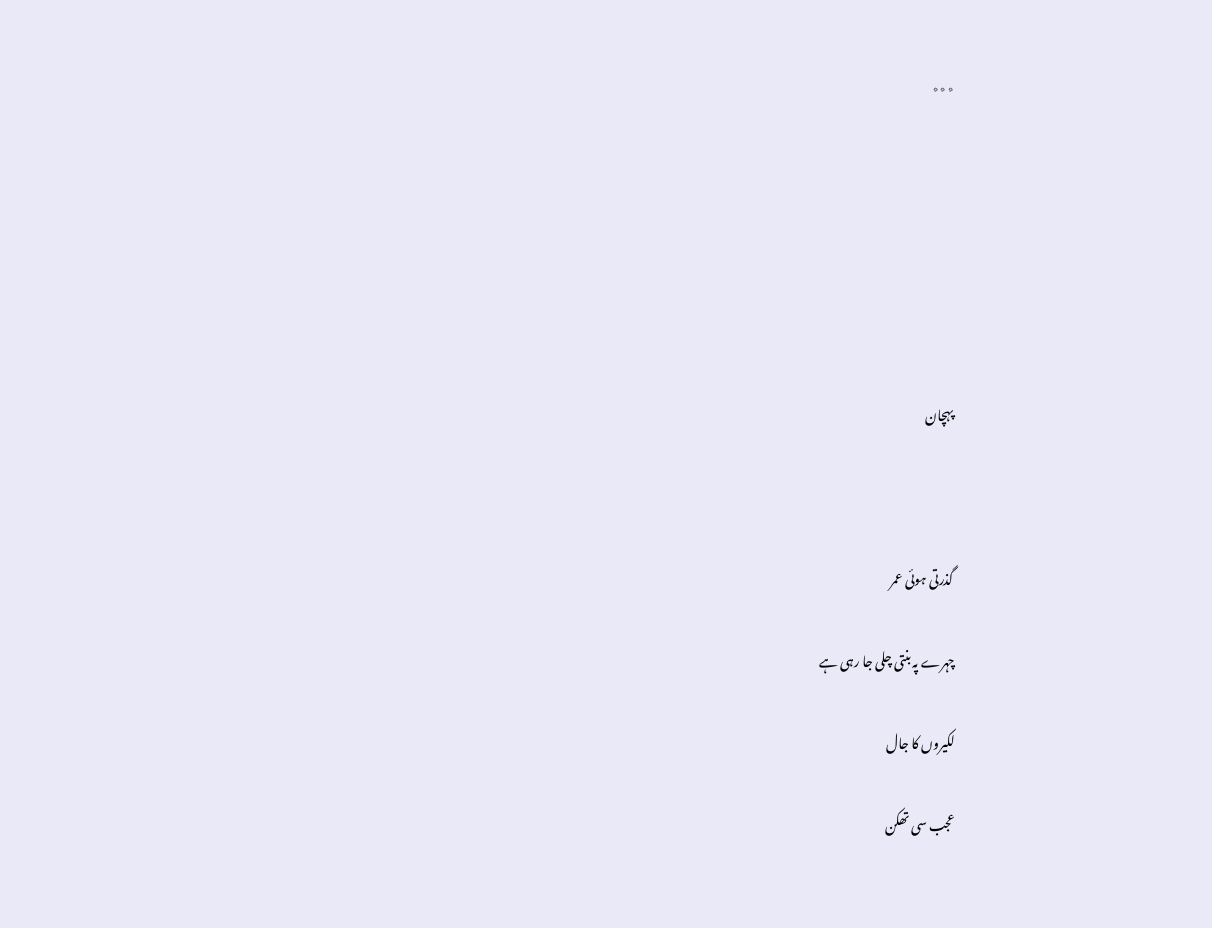٭٭٭







پہچان



گذرتی ہوئی عمر

چہرے پہ بنتی چلی جا رہی ہے

لکیروں کا جال

عجب سی تھکن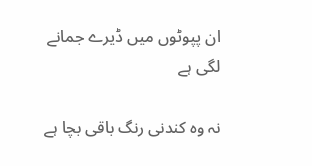ان پپوٹوں میں ڈیرے جمانے لگی ہے

نہ وہ کندنی رنگ باقی بچا ہے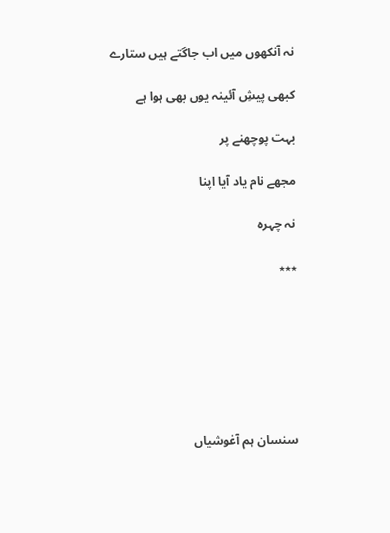نہ آنکھوں میں اب جاگتے ہیں ستارے

کبھی پیشِ آئینہ یوں بھی ہوا ہے

بہت پوچھنے پر

مجھے نام یاد آیا اپنا

نہ چہرہ

٭٭٭







سنسان ہم آغوشیاں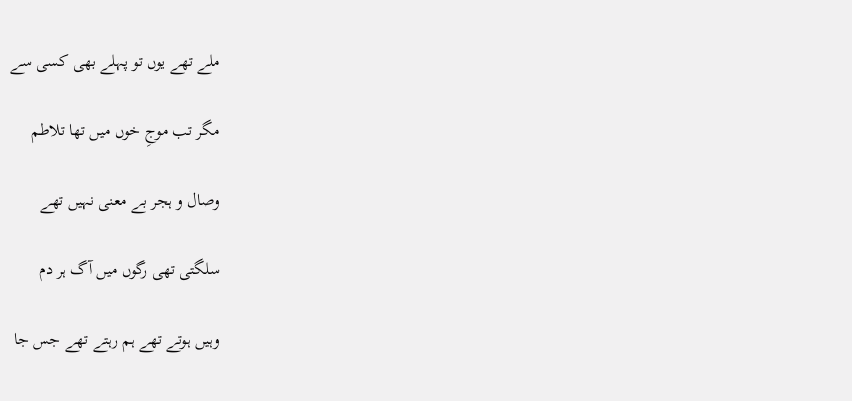ملے تھے یوں تو پہلے بھی کسی سے

مگر تب موجِ خوں میں تھا تلاطم

وصال و ہجر بے معنی نہیں تھے

سلگتی تھی رگوں میں آگ ہر دم

وہیں ہوتے تھے ہم رہتے تھے جس جا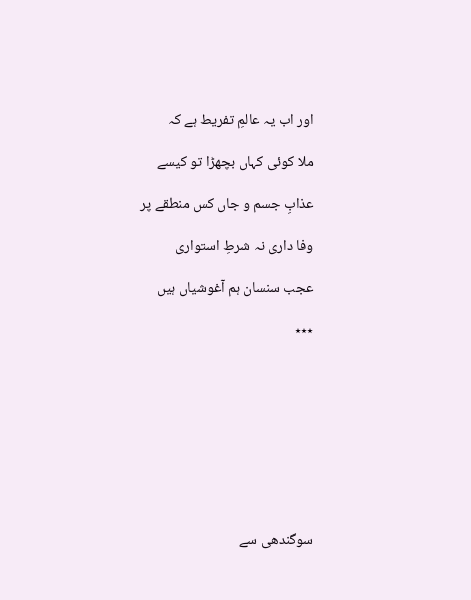اور اب یہ عالمِ تفریط ہے کہ

ملا کوئی کہاں بچھڑا تو کیسے

عذابِ جسم و جاں کس منطقے پر

وفا داری نہ شرطِ استواری

عجب سنسان ہم آغوشیاں ہیں

٭٭٭









سوگندھی سے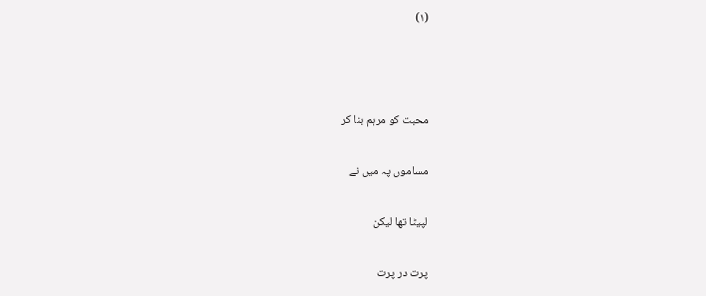(۱)



محبت کو مرہم بنا کر

مساموں پہ میں نے

لپیٹا تھا لیکن

پرت در پرت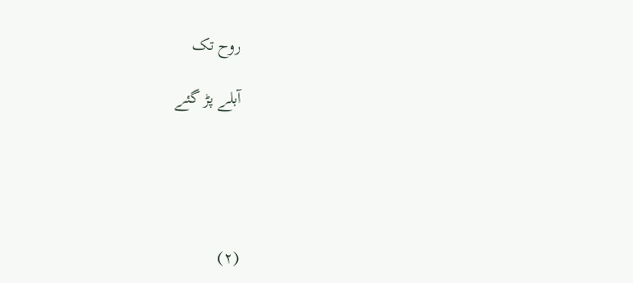روح تک

آبلے پڑ گئے





(۲)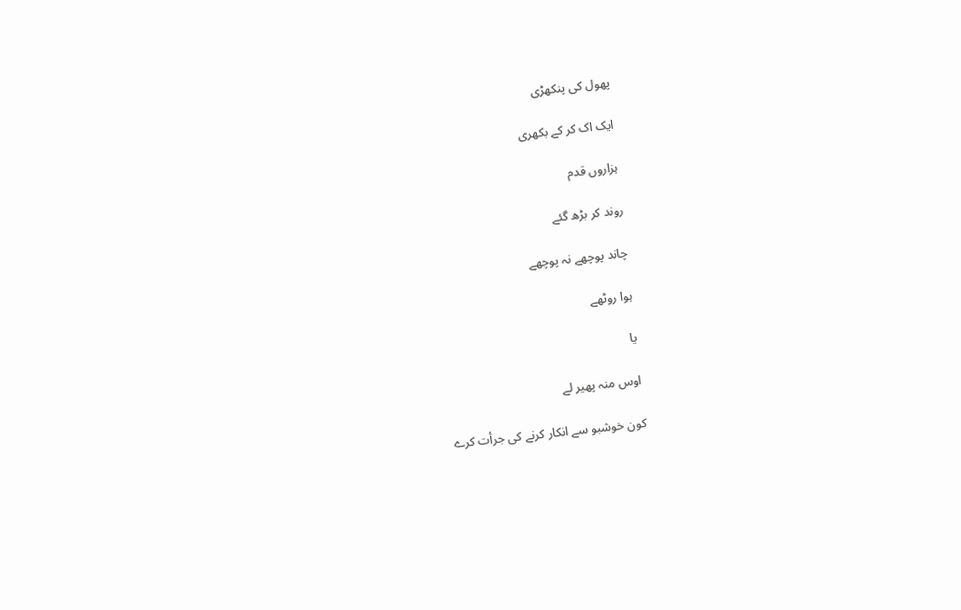پھول کی پنکھڑی

ایک اک کر کے بکھری

ہزاروں قدم

روند کر بڑھ گئے

چاند پوچھے نہ پوچھے

ہوا روٹھے

یا

اوس منہ پھیر لے

کون خوشبو سے انکار کرنے کی جرأت کرے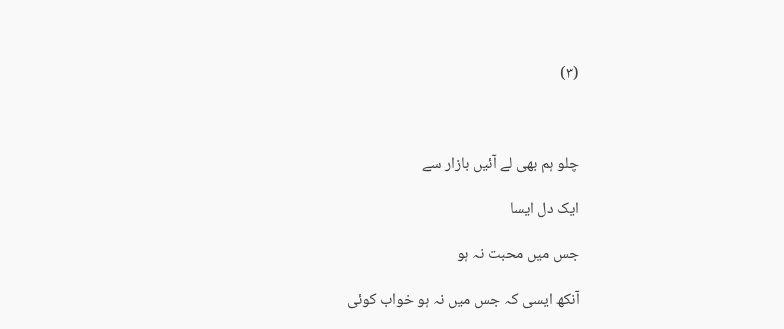(۳)



چلو ہم بھی لے آئیں بازار سے

ایک دل ایسا

جس میں محبت نہ ہو

آنکھ ایسی کہ جس میں نہ ہو خواب کوئی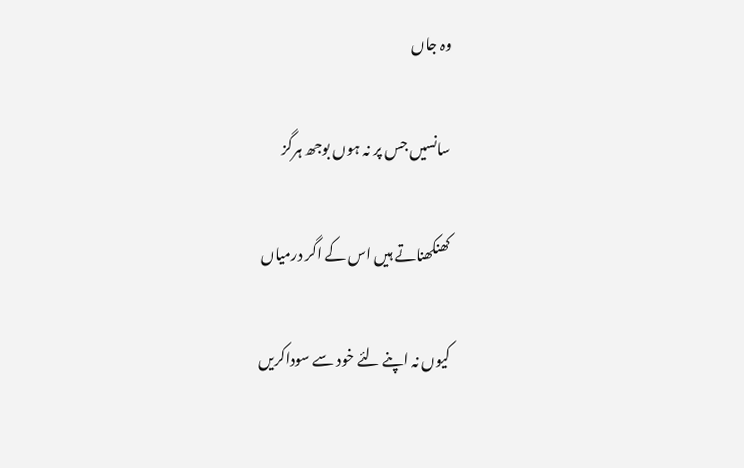وہ جاں

سانسیں جس پر نہ ہوں بوجھ ہرگز

کھنکھناتے ہیں اس کے اگر درمیاں

کیوں نہ اپنے لئے خود سے سوداکریں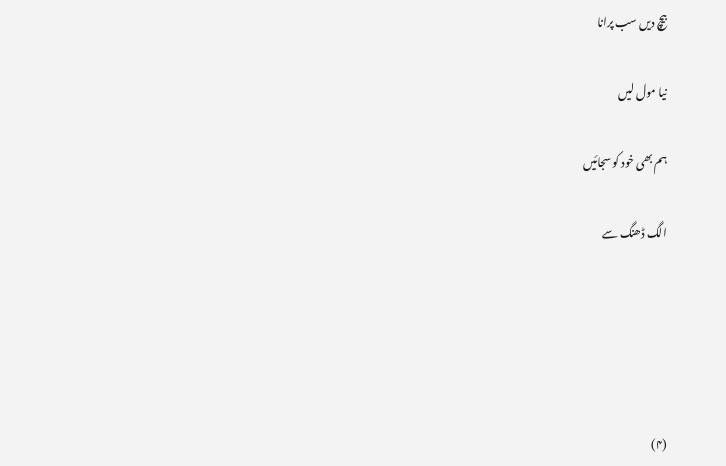بیچ دیں سب پرانا

نیا مول لیں

ہم بھی خود کو سجائیں

الگ ڈھنگ سے





(۴)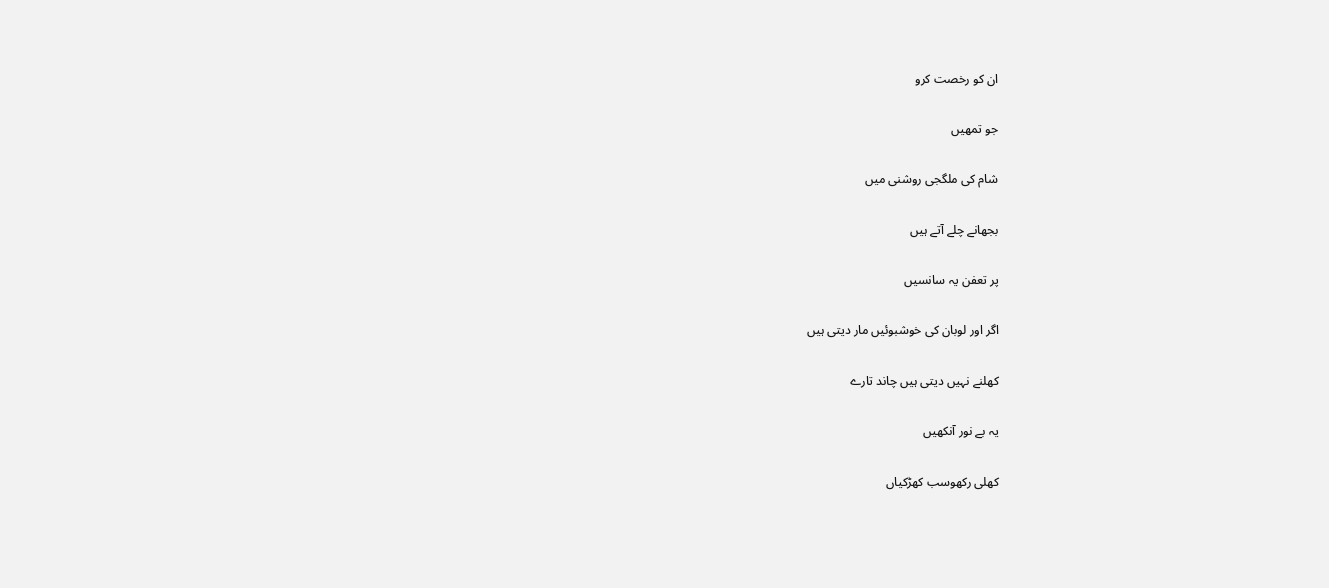ان کو رخصت کرو

جو تمھیں

شام کی ملگجی روشنی میں

بجھانے چلے آتے ہیں

پر تعفن یہ سانسیں

اگر اور لوبان کی خوشبوئیں مار دیتی ہیں

کھلنے نہیں دیتی ہیں چاند تارے

یہ بے نور آنکھیں

کھلی رکھوسب کھڑکیاں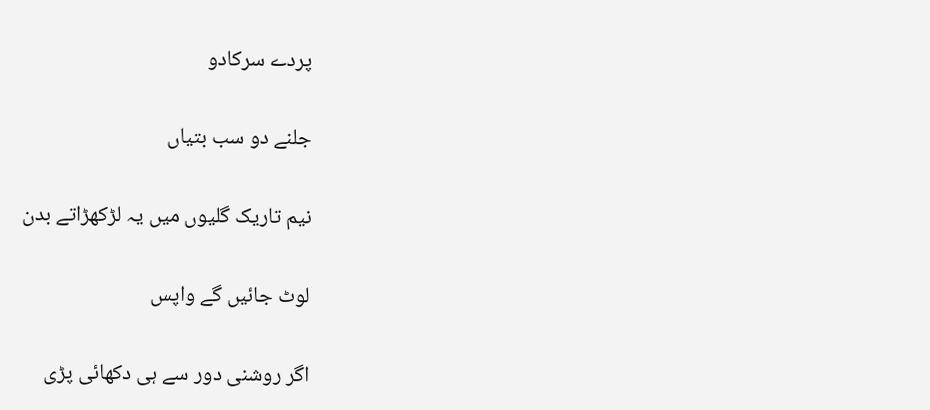پردے سرکادو

جلنے دو سب بتیاں

نیم تاریک گلیوں میں یہ لڑکھڑاتے بدن

لوٹ جائیں گے واپس

اگر روشنی دور سے ہی دکھائی پڑی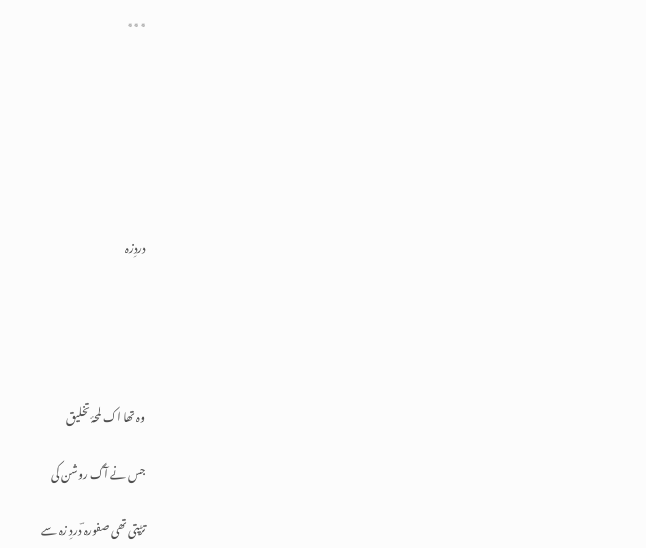٭٭٭







دردِزہ





وہ تھا اک لمحۂ تخلیق

جس نے آگ روشن کی

تڑپتی تھی صفورہ ؔدردِ زہ سے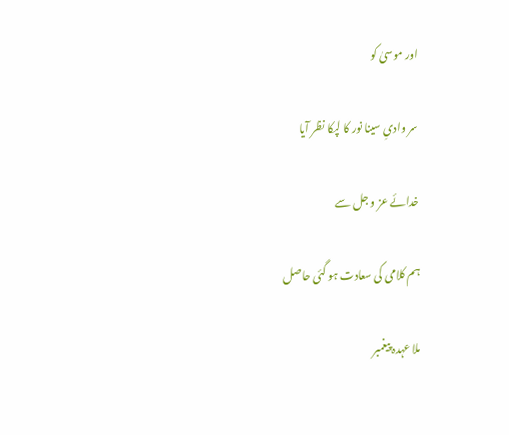اور موسیٰ کو

سر وادیِ سینا نور کا لپکا نظر آیا

خدائے عز و جل سے

ہم کلامی کی سعادت ہو گئی حاصل

ملا عہدہ پیغمبر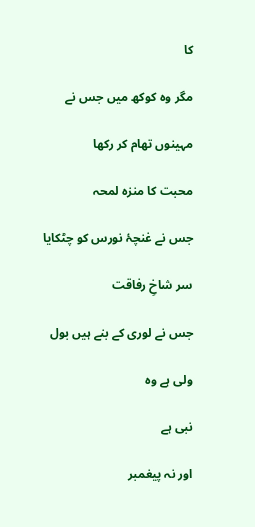کا

مگر وہ کوکھ میں جس نے

مہینوں تھام کر رکھا

محبت کا منزہ لمحہ

جس نے غنچۂ نورس کو چٹکایا

سر شاخِ رفاقت

جس نے لوری کے بنے ہیں بول

ولی ہے وہ

نبی ہے

اور نہ پیغمبر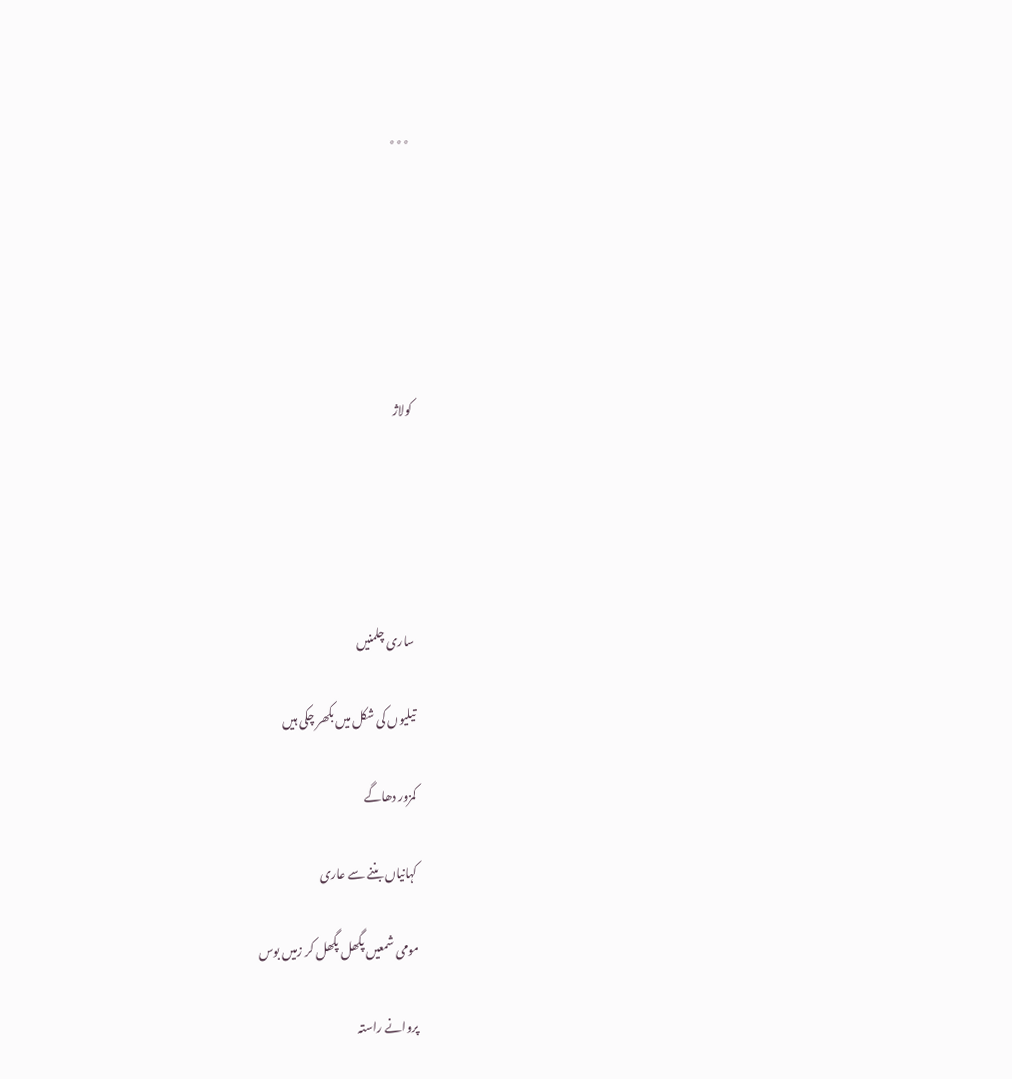٭٭٭






کولاژ





ساری چلمنیں

تیلیوں کی شکل میں بکھر چکی ہیں

کمزور دھاگے

کہانیاں بننے سے عاری

مومی شمعیں پگھل پگھل کر زمیں بوس

پروانے راستہ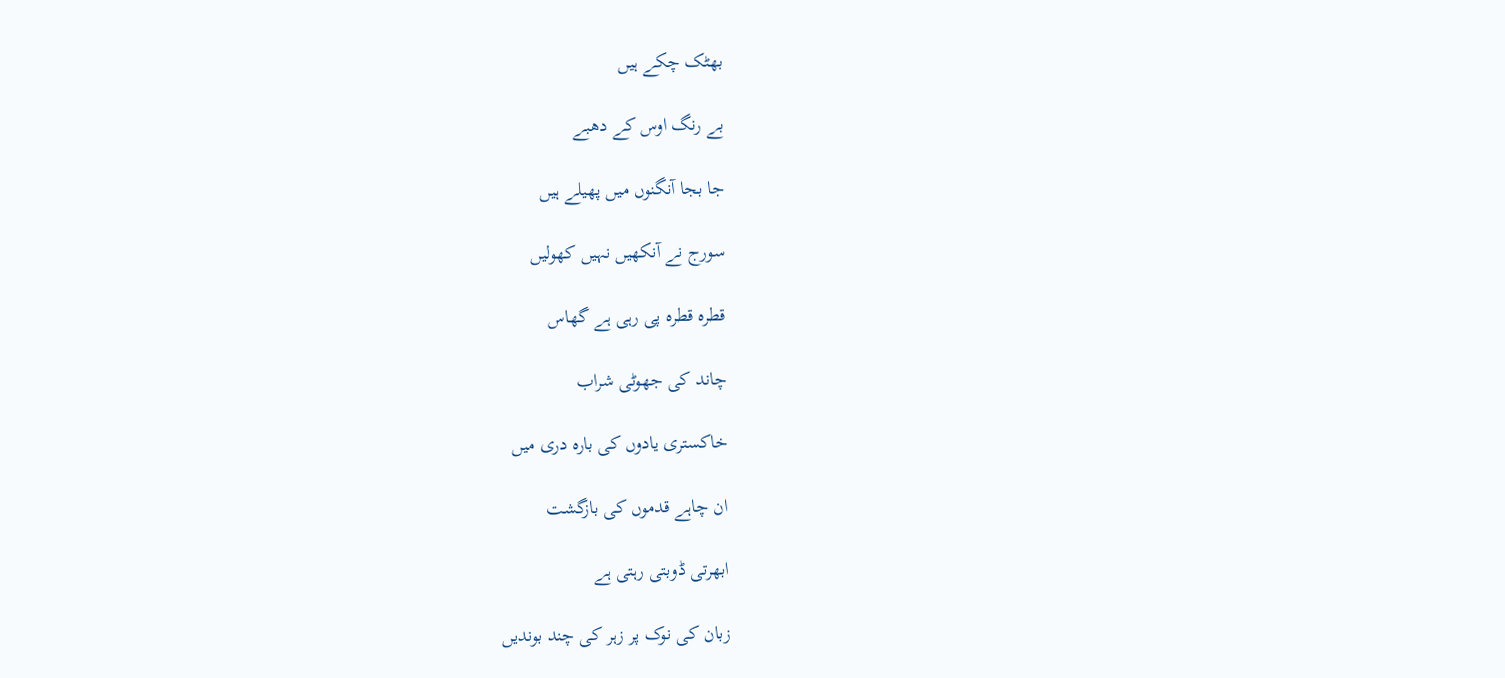بھٹک چکے ہیں

بے رنگ اوس کے دھبے

جا بجا آنگنوں میں پھیلے ہیں

سورج نے آنکھیں نہیں کھولیں

قطرہ قطرہ پی رہی ہے گھاس

چاند کی جھوٹی شراب

خاکستری یادوں کی بارہ دری میں

ان چاہے قدموں کی بازگشت

ابھرتی ڈوبتی رہتی ہے

زبان کی نوک پر زہر کی چند بوندیں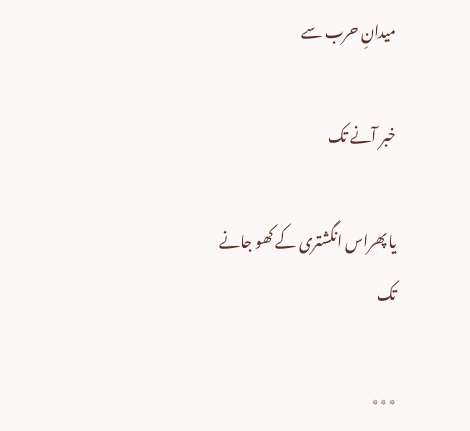میدانِ حرب سے

خبر آنے تک

یا پھراس انگشتری کے کھو جانے تک

٭٭٭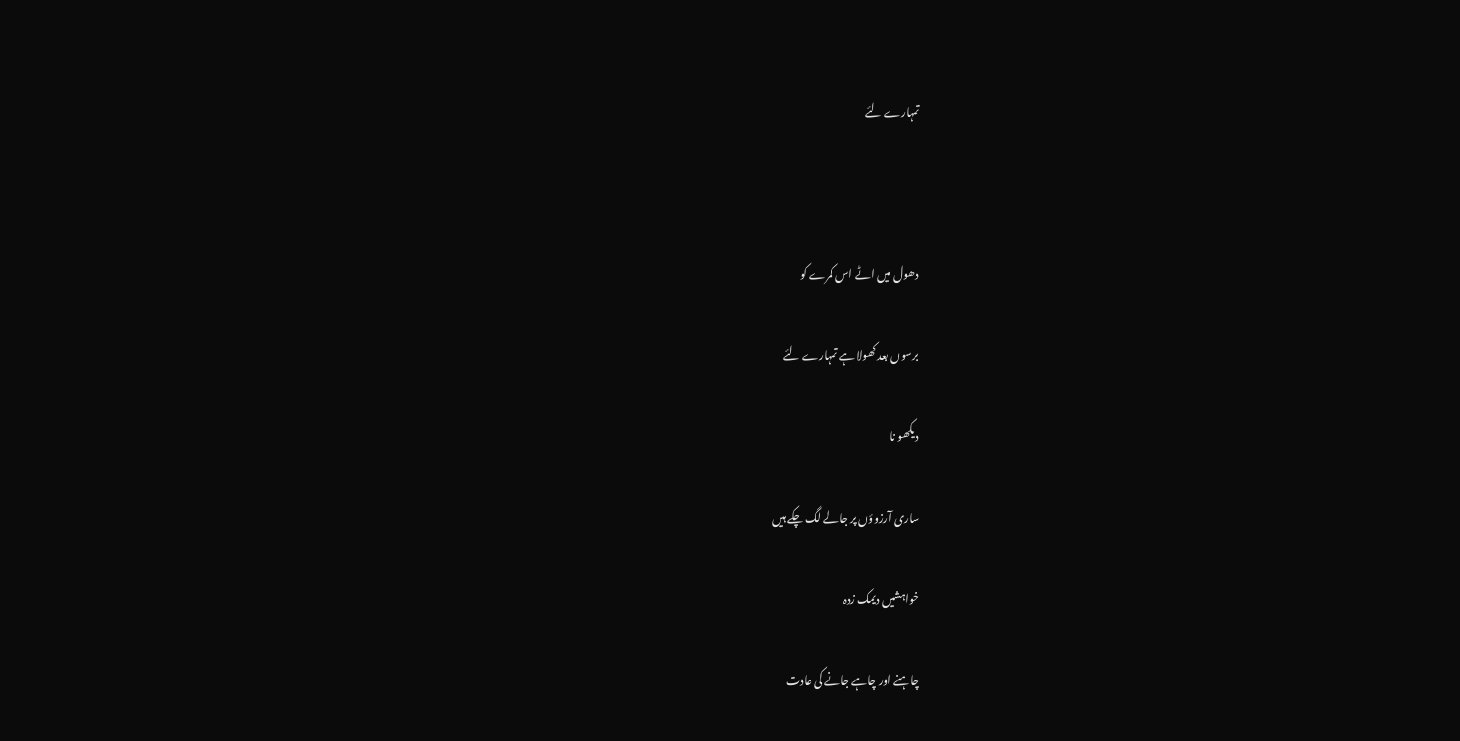تمہارے لئے



دھول میں اٹے اس کمرے کو

برسوں بعد کھولا ہے تمہارے لئے

دیکھو نا

ساری آرزوؤں پر جالے لگ چکے ہیں

خواہشیں دیمک زدہ

چاہنے اور چاہے جانے کی عادت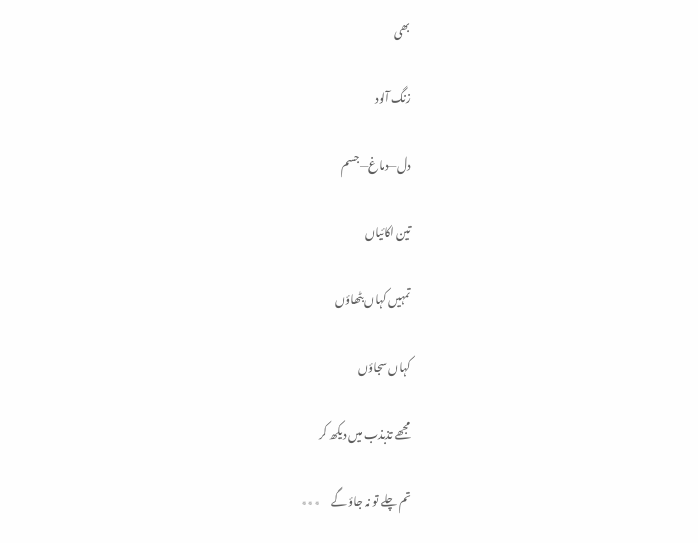بھی

زنگ آلود

دل—دماغ—جسم

تین اکائیاں

تمہیں کہاں بٹھاؤں

کہاں سجاؤں

مجھے تذبذب میں دیکھ کر

تم چلے تو نہ جاؤ گے     ٭٭٭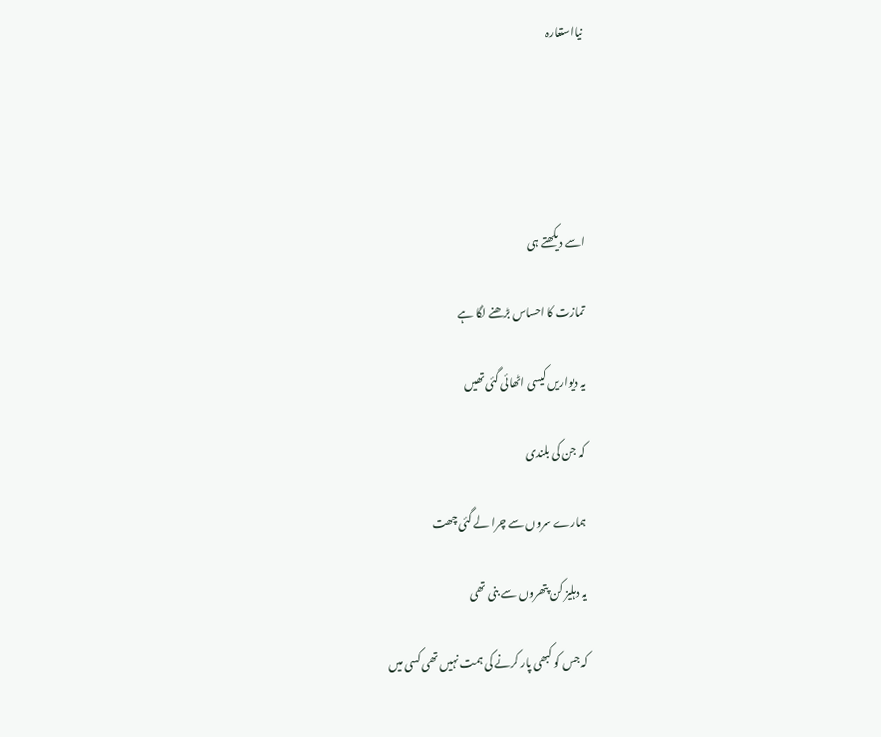نیااستعارہ





اسے دیکھتے ہی

تمازت کا احساس بڑھنے لگا ہے

یہ دیواریں کیسی اٹھائی گئی تھیں

کہ جن کی بلندی

ہمارے سروں سے چرا لے گئی چھت

یہ دہلیز کن پتھروں سے بنی تھی

کہ جس کو کبھی پار کرنے کی ہمت نہیں تھی کسی میں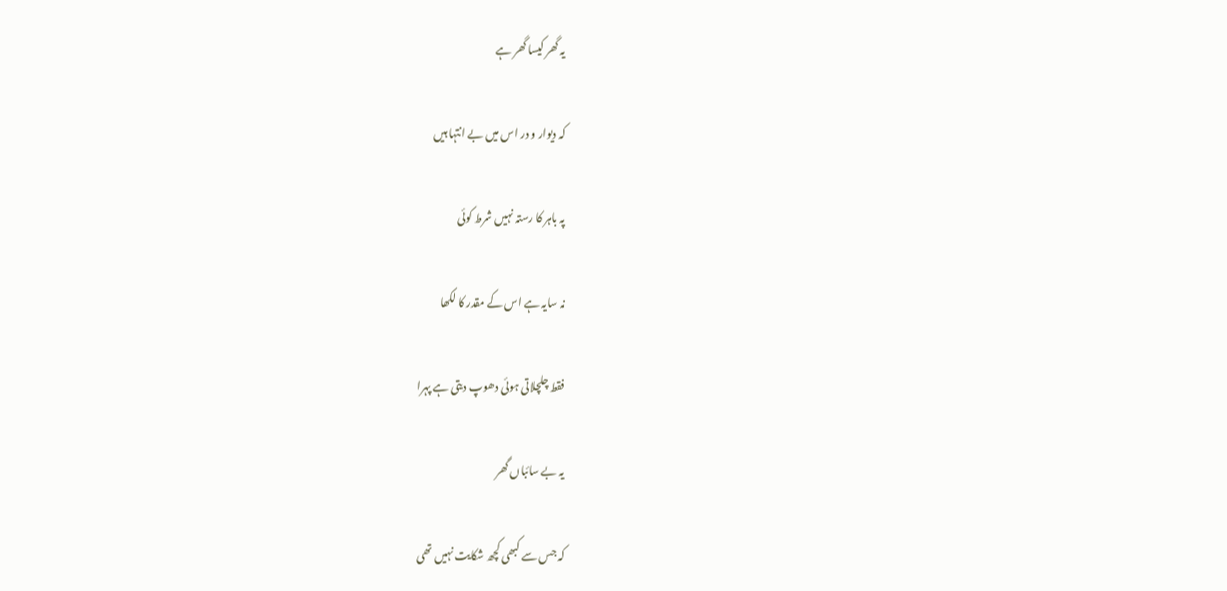یہ گھر کیسا گھر ہے

کہ دیوار و در اس میں بے انتہا ہیں

پہ باہر کا رستہ نہیں شرط کوئی

نہ سایہ ہے اس کے مقدر کا لکھا

فقط چلچلاتی ہوئی دھوپ دیتی ہے پہرا

یہ بے سائباں گھر

کہ جس سے کبھی کچھ شکایت نہیں تھی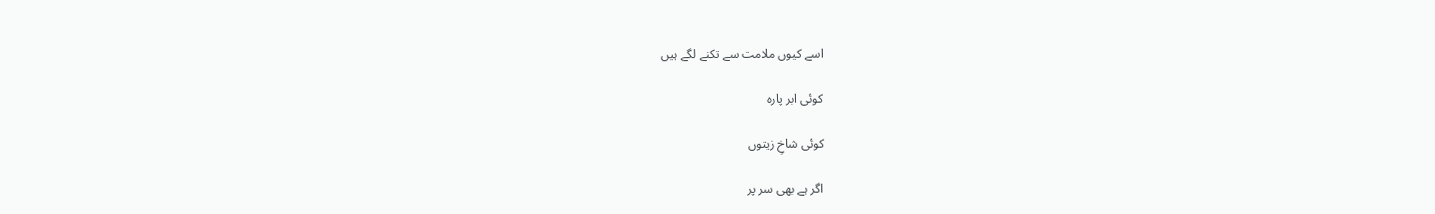اسے کیوں ملامت سے تکنے لگے ہیں

کوئی ابر پارہ

کوئی شاخِ زیتوں

اگر ہے بھی سر پر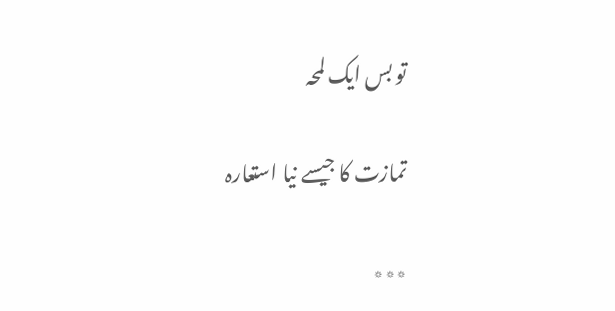تو بس ایک لمحہ

تمازت کا جیسے نیا استعارہ

٭٭٭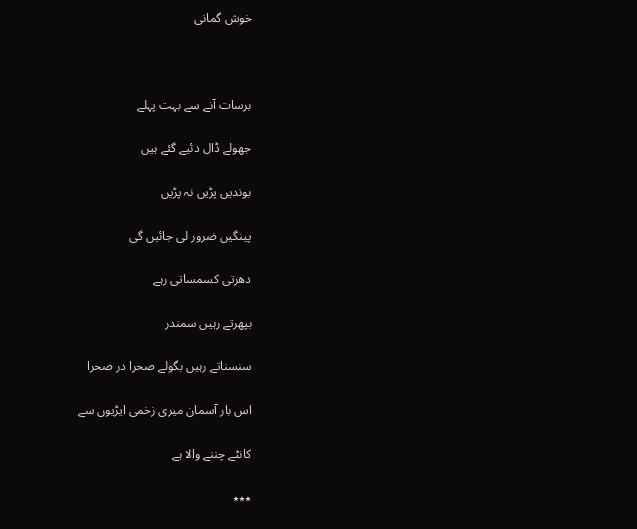خوش گمانی



برسات آنے سے بہت پہلے

جھولے ڈال دئیے گئے ہیں

بوندیں پڑیں نہ پڑیں

پینگیں ضرور لی جائیں گی

دھرتی کسمساتی رہے

بپھرتے رہیں سمندر

سنسناتے رہیں بگولے صحرا در صحرا

اس بار آسمان میری زخمی ایڑیوں سے

کانٹے چننے والا ہے

٭٭٭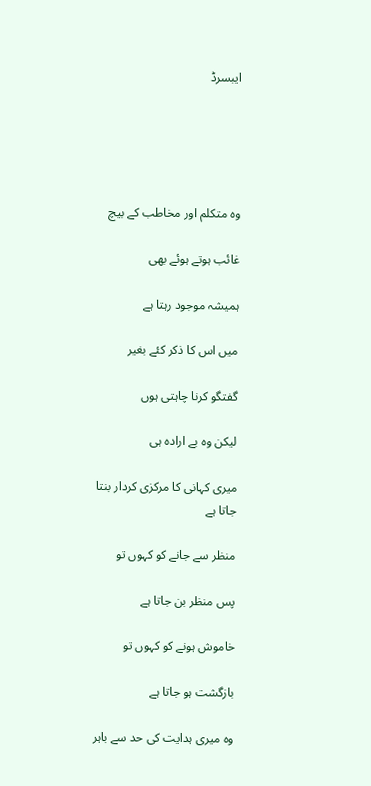ایبسرڈ





وہ متکلم اور مخاطب کے بیچ

غائب ہوتے ہوئے بھی

ہمیشہ موجود رہتا ہے

میں اس کا ذکر کئے بغیر

گفتگو کرنا چاہتی ہوں

لیکن وہ بے ارادہ ہی

میری کہانی کا مرکزی کردار بنتا جاتا ہے

منظر سے جانے کو کہوں تو

پس منظر بن جاتا ہے

خاموش ہونے کو کہوں تو

بازگشت ہو جاتا ہے

وہ میری ہدایت کی حد سے باہر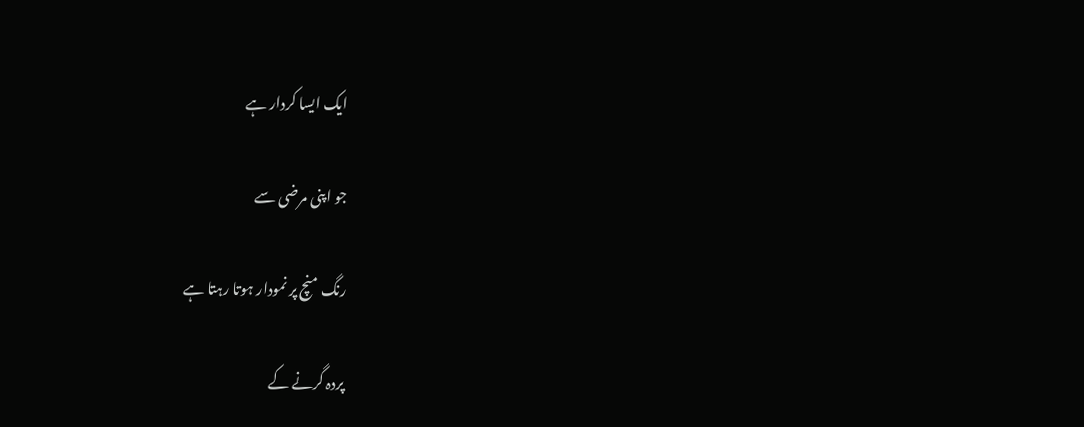ایک ایسا کردار ہے

جو اپنی مرضی سے

رنگ منچ پر نمودار ہوتا رہتا ہے

پردہ گرنے کے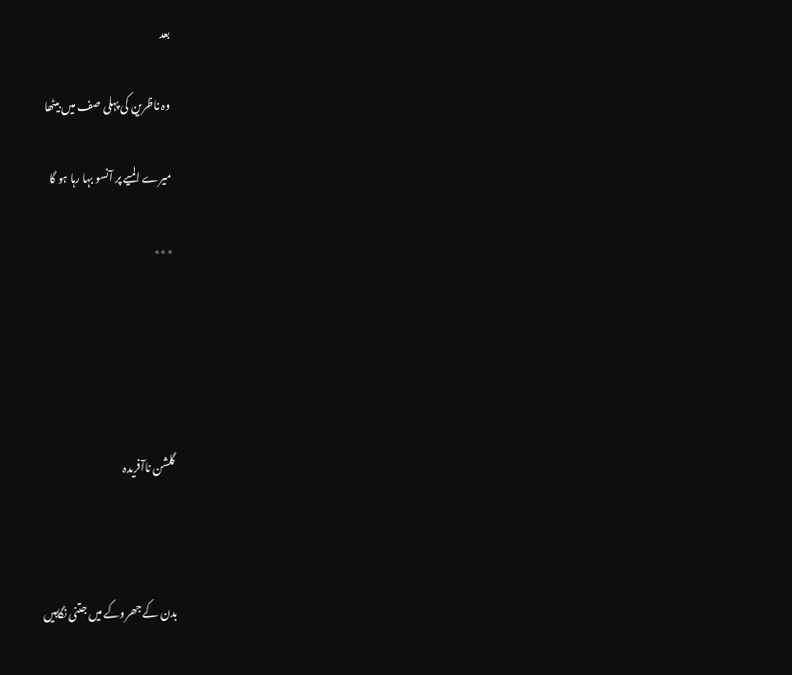بعد

وہ ناظرین کی پہلی صف میں بیٹھا

میرے المیے پر آنسو بہا رہا ہو گا

٭٭٭





گلشن ناآفریدہ



بدن کے جھروکے میں جتنی نگاہیں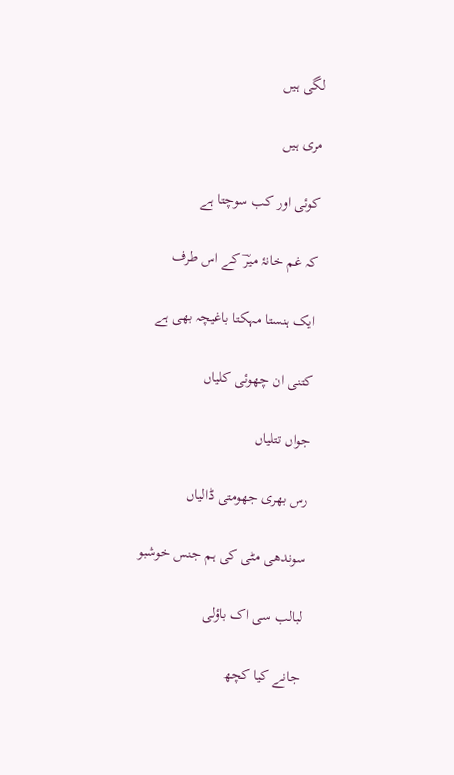لگی ہیں

مری ہیں

کوئی اور کب سوچتا ہے

کہ غم خانۂ میرؔ کے اس طرف

ایک ہنستا مہکتا باغیچہ بھی ہے

کتنی ان چھوئی کلیاں

جواں تتلیاں

رس بھری جھومتی ڈالیاں

سوندھی مٹی کی ہم جنس خوشبو

لبالب سی اک باؤلی

جانے کیا کچھ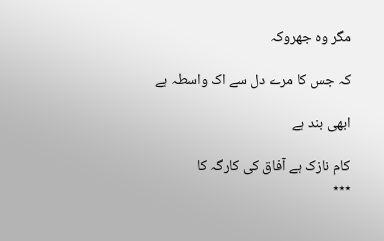مگر وہ جھروکہ

کہ جس کا مرے دل سے اک واسطہ ہے

ابھی بند ہے

کام نازک ہے آفاق کی کارگہ کا           ٭٭٭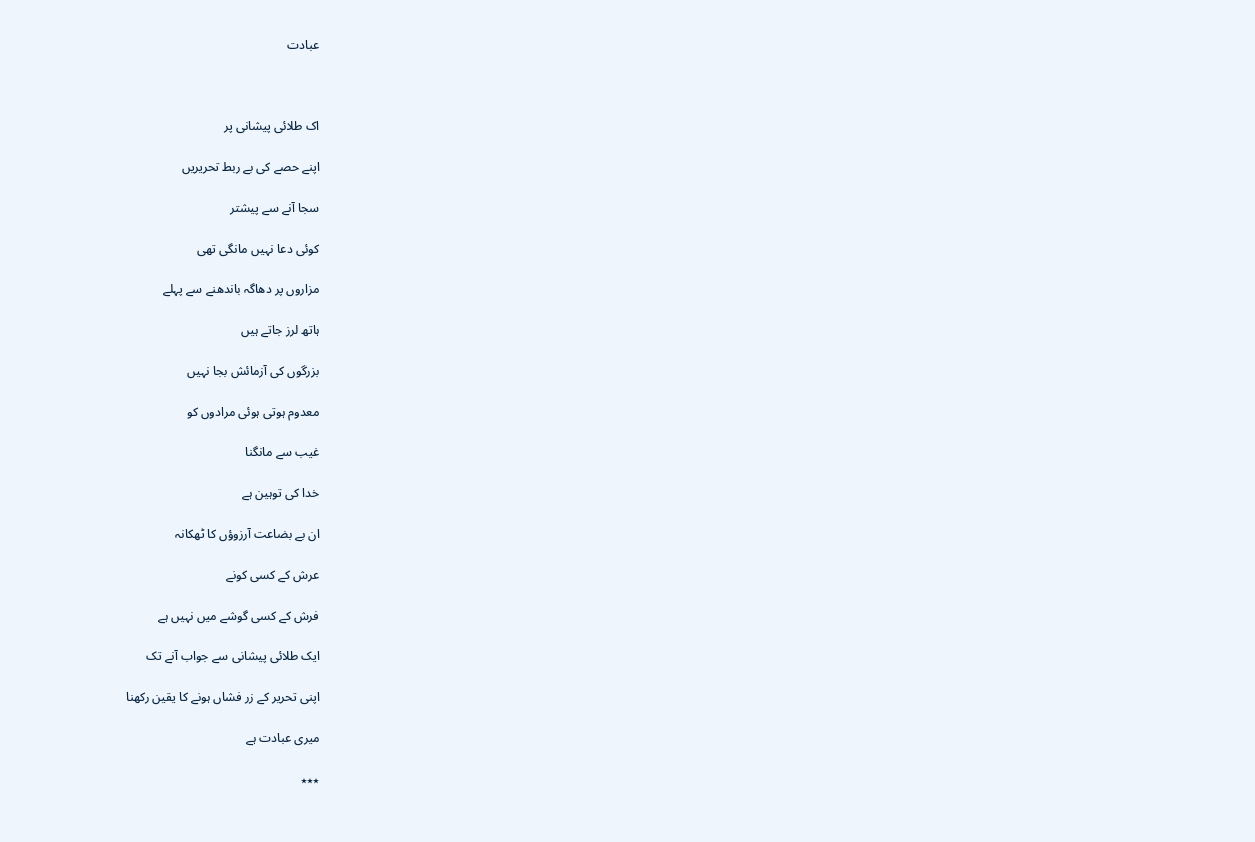عبادت



اک طلائی پیشانی پر

اپنے حصے کی بے ربط تحریریں

سجا آنے سے پیشتر

کوئی دعا نہیں مانگی تھی

مزاروں پر دھاگہ باندھنے سے پہلے

ہاتھ لرز جاتے ہیں

بزرگوں کی آزمائش بجا نہیں

معدوم ہوتی ہوئی مرادوں کو

غیب سے مانگنا

خدا کی توہین ہے

ان بے بضاعت آرزوؤں کا ٹھکانہ

عرش کے کسی کونے

فرش کے کسی گوشے میں نہیں ہے

ایک طلائی پیشانی سے جواب آنے تک

اپنی تحریر کے زر فشاں ہونے کا یقین رکھنا

میری عبادت ہے

٭٭٭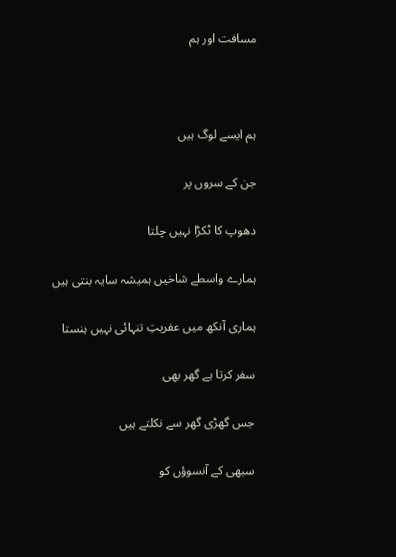مسافت اور ہم



ہم ایسے لوگ ہیں

جن کے سروں پر

دھوپ کا ٹکڑا نہیں چلتا

ہمارے واسطے شاخیں ہمیشہ سایہ بنتی ہیں

ہماری آنکھ میں عفریتِ تنہائی نہیں ہنستا

سفر کرتا ہے گھر بھی

جس گھڑی گھر سے نکلتے ہیں

سبھی کے آنسوؤں کو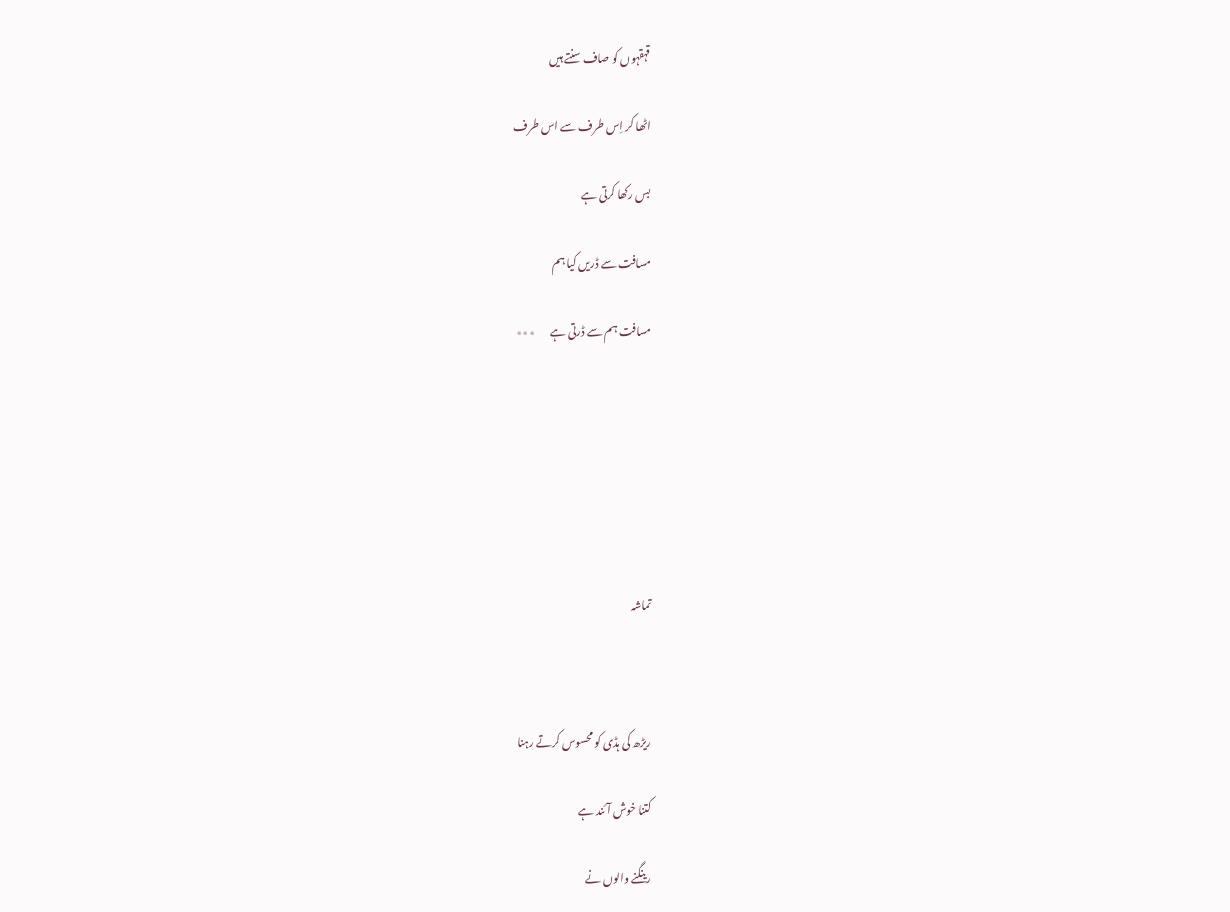قہقہوں کو صاف سنتے ہیں

اٹھا کر اِس طرف سے اس طرف

بس رکھا کرتی ہے

مسافت سے ڈریں کیا ہم

مسافت ہم سے ڈرتی ہے       ٭٭٭







تماشہ



ریڑھ کی ہڈی کو محسوس کرتے رہنا

کتنا خوش آئند ہے

رینگنے والوں نے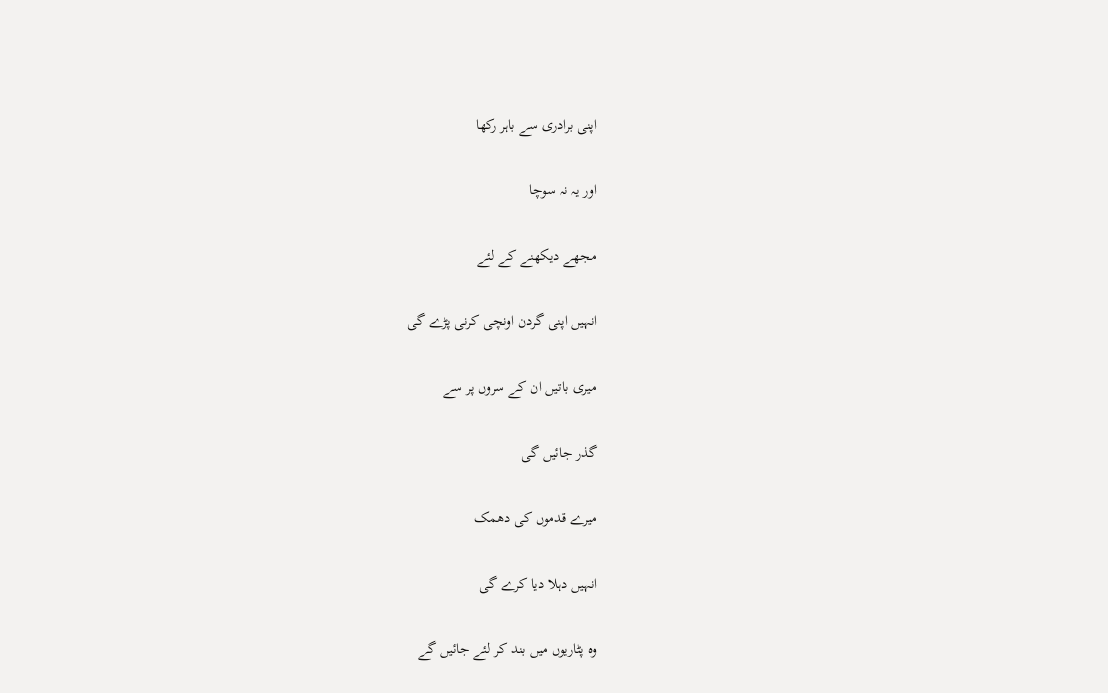اپنی برادری سے باہر رکھا

اور یہ نہ سوچا

مجھے دیکھنے کے لئے

انہیں اپنی گردن اونچی کرنی پڑے گی

میری باتیں ان کے سروں پر سے

گذر جائیں گی

میرے قدموں کی دھمک

انہیں دہلا دیا کرے گی

وہ پٹاریوں میں بند کر لئے جائیں گے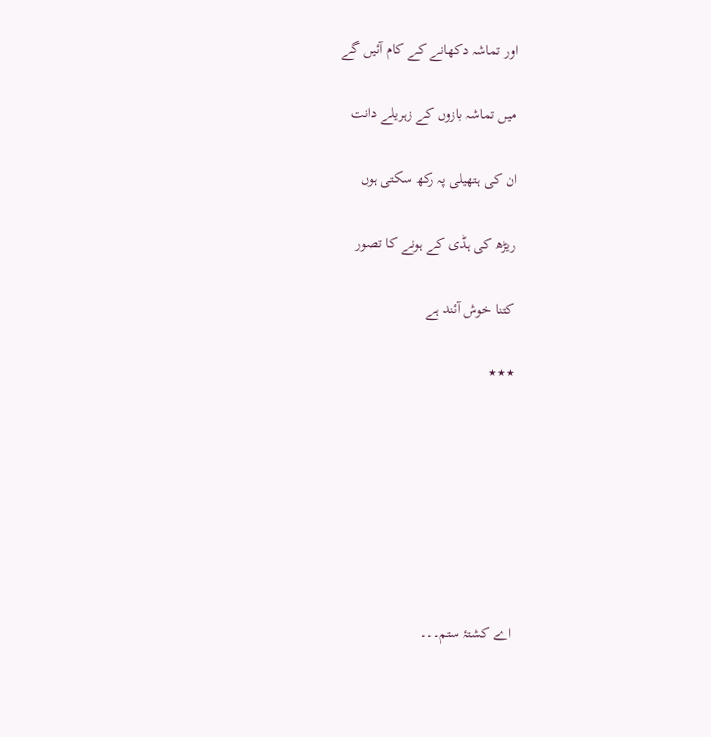اور تماشہ دکھانے کے کام آئیں گے

میں تماشہ بازوں کے زہریلے دانت

ان کی ہتھیلی پہ رکھ سکتی ہوں

ریڑھ کی ہڈی کے ہونے کا تصور

کتنا خوش آئند ہے

٭٭٭







اے کشتۂ ستم۔۔۔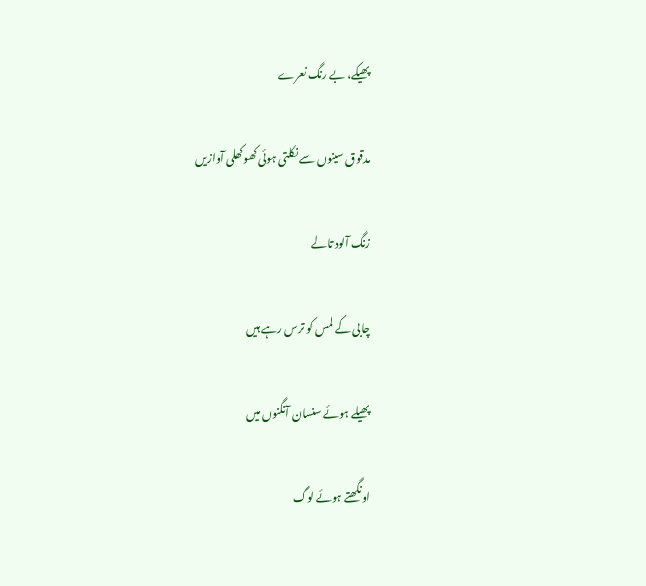پھیکے، بے رنگ نعرے

مدقوق سینوں سے نکلتی ہوئی کھوکھلی آوازیں

زنگ آلود تالے

چابی کے لمس کو ترس رہے ہیں

پھیلے ہوئے سنسان آنگنوں میں

اونگھتے ہوئے لوگ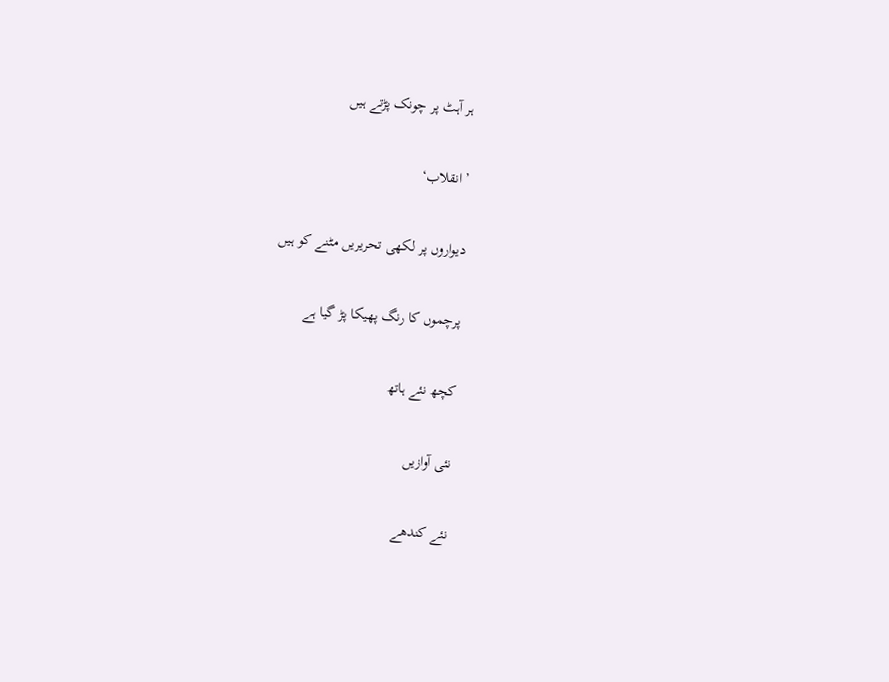ہر آہٹ پر چونک پڑتے ہیں

’ انقلاب‘

دیواروں پر لکھی تحریریں مٹنے کو ہیں

پرچموں کا رنگ پھیکا پڑ گیا ہے

کچھ نئے ہاتھ

نئی آوازیں

نئے کندھے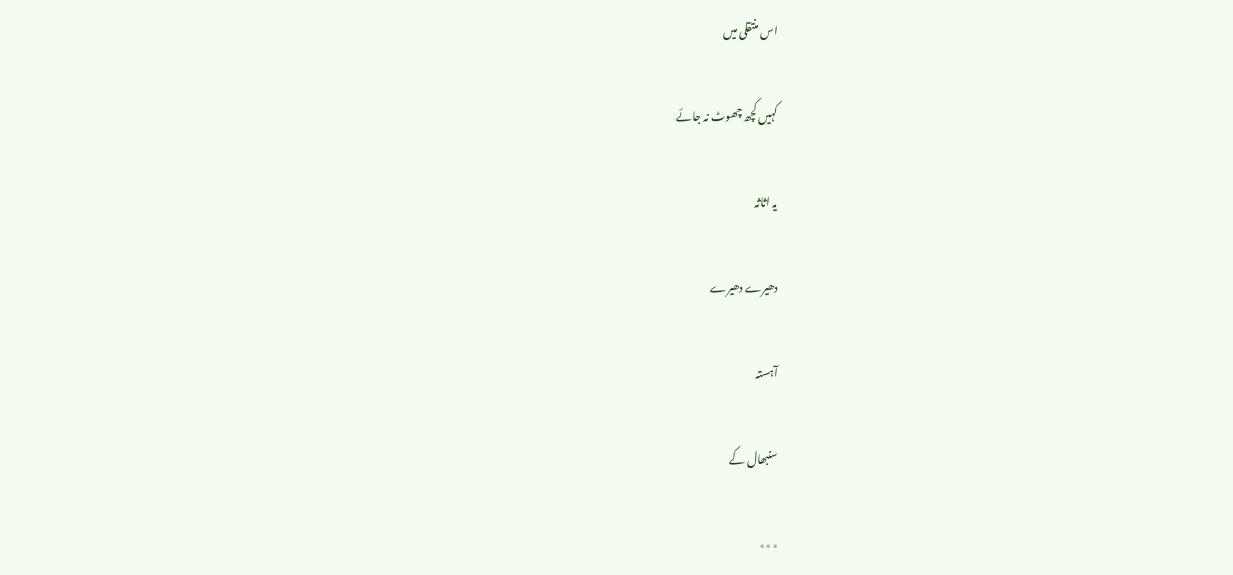اس منتقلی میں

کہیں کچھ چھوٹ نہ جائے

یہ اثاثہ

دھیرے دھیرے

آہستہ

سنبھال کے

٭٭٭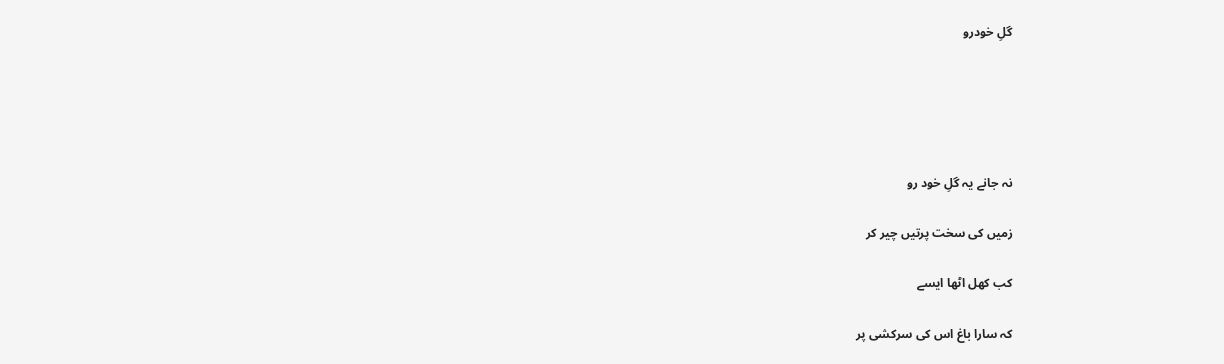گلِ خودرو





نہ جانے یہ گلِ خود رو

زمیں کی سخت پرتیں چیر کر

کب کھل اٹھا ایسے

کہ سارا باغ اس کی سرکشی پر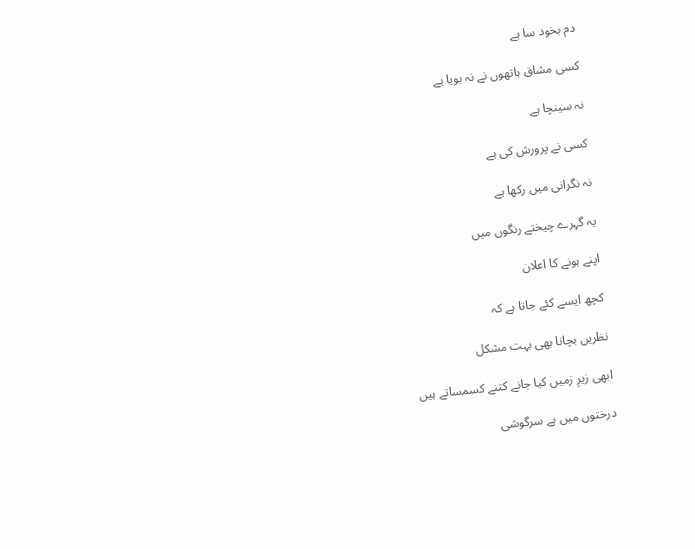دم بخود سا ہے

کسی مشاق ہاتھوں نے نہ بویا ہے

نہ سینچا ہے

کسی نے پرورش کی ہے

نہ نگرانی میں رکھا ہے

یہ گہرے چیختے رنگوں میں

اپنے ہونے کا اعلان

کچھ ایسے کئے جاتا ہے کہ

نظریں بچانا بھی بہت مشکل

ابھی زیرِ زمیں کیا جانے کتنے کسمساتے ہیں

درختوں میں ہے سرگوشی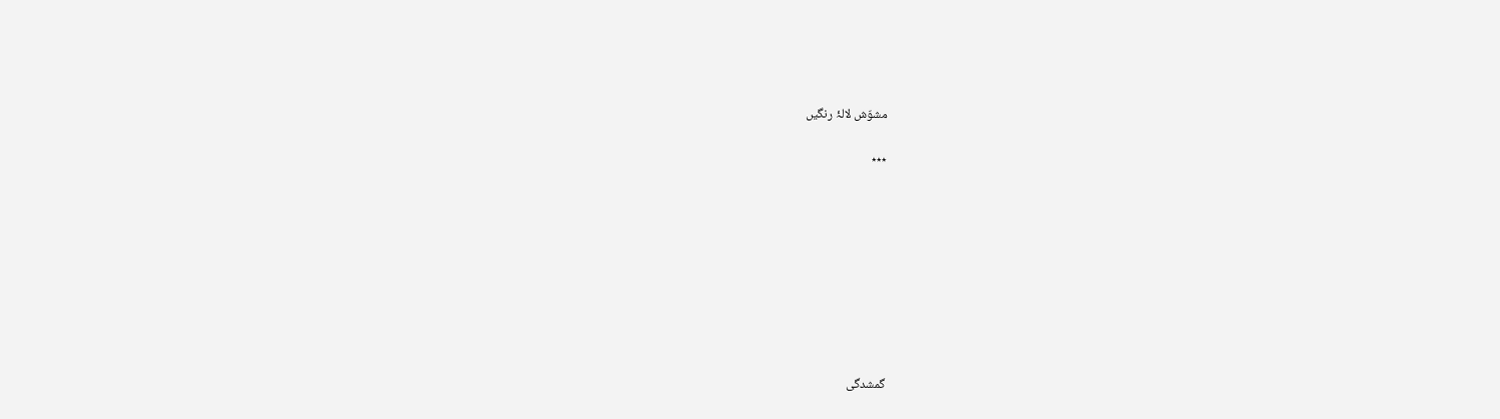مشوّش لالۂ رنگیں

٭٭٭









گمشدگی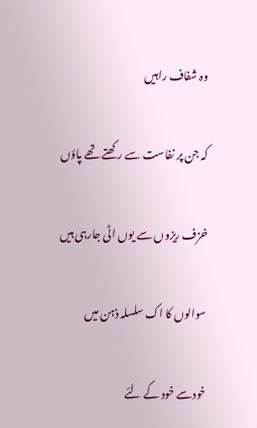وہ شفاف راہیں

کہ جن پر نفاست سے رکھتے تھے پاؤں

خزف ریزوں سے یوں اٹی جارہی ہیں

سوالوں کا اک سلسلہ ذہن میں

خودسے خود کے لئے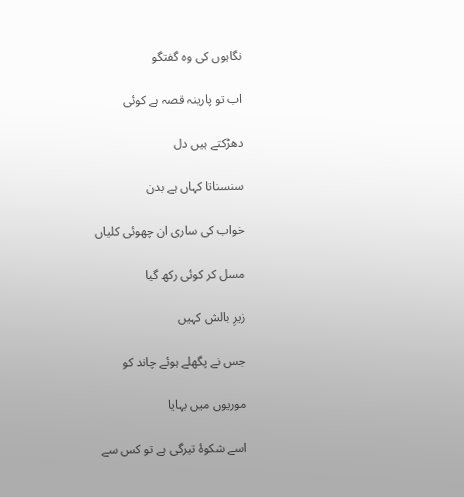نگاہوں کی وہ گفتگو

اب تو پارینہ قصہ ہے کوئی

دھڑکتے ہیں دل

سنسناتا کہاں ہے بدن

خواب کی ساری ان چھوئی کلیاں

مسل کر کوئی رکھ گیا

زیرِ بالش کہیں

جس نے پگھلے ہوئے چاند کو

موریوں میں بہایا

اسے شکوۂ تیرگی ہے تو کس سے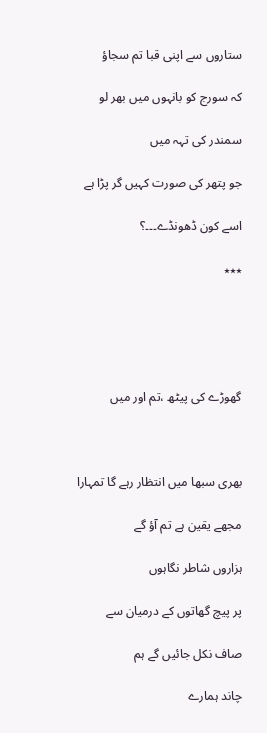ستاروں سے اپنی قبا تم سجاؤ

کہ سورج کو بانہوں میں بھر لو

سمندر کی تہہ میں

جو پتھر کی صورت کہیں گر پڑا ہے

اسے کون ڈھونڈے۔۔۔؟

٭٭٭





گھوڑے کی پیٹھ ،تم اور میں



بھری سبھا میں انتظار رہے گا تمہارا

مجھے یقین ہے تم آؤ گے

ہزاروں شاطر نگاہوں

پر پیچ گھاتوں کے درمیان سے

صاف نکل جائیں گے ہم

چاند ہمارے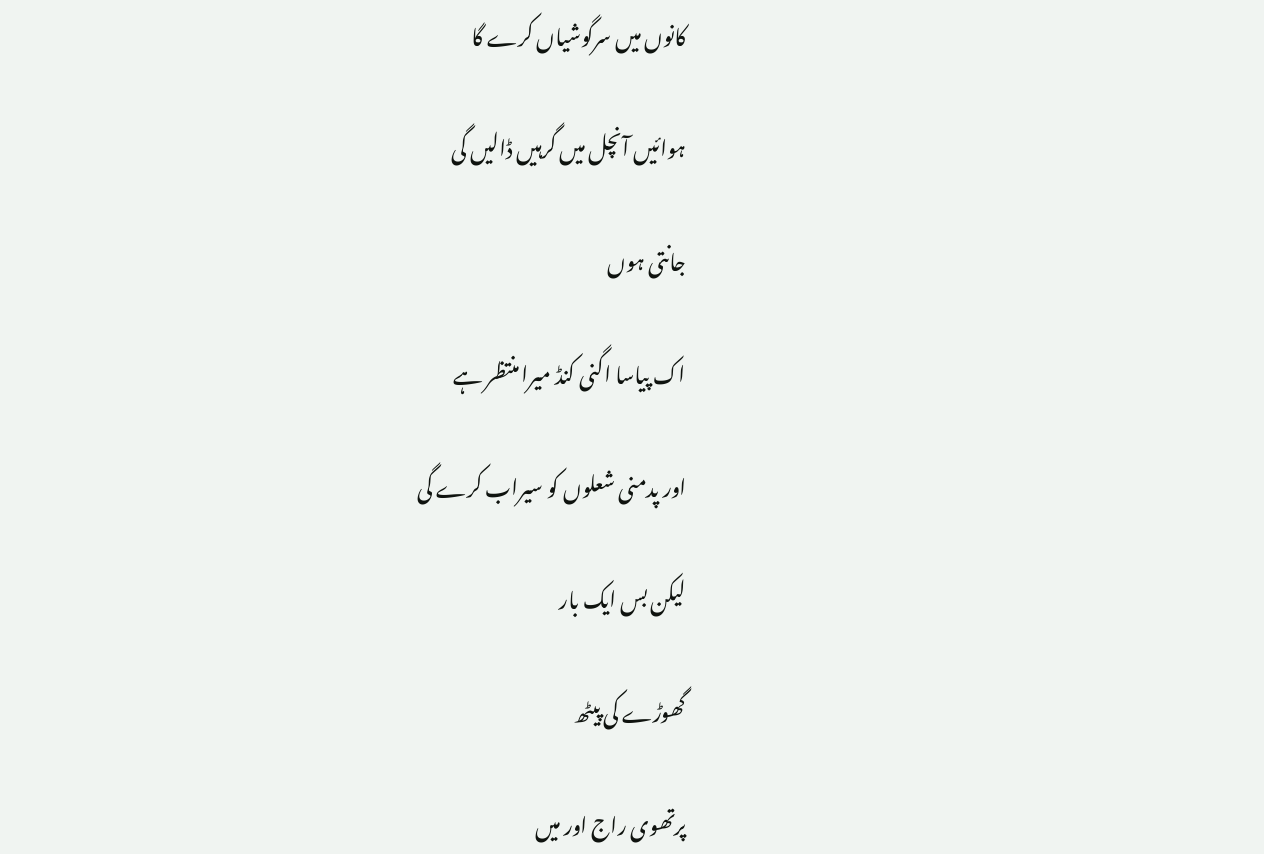کانوں میں سرگوشیاں کرے گا

ہوائیں آنچل میں گرہیں ڈالیں گی

جانتی ہوں

اک پیاسا اگنی کنڈ میرا منتظر ہے

اور پدمنی شعلوں کو سیراب کرے گی

لیکن بس ایک بار

گھوڑے کی پیٹھ

پرتھوی راج اور میں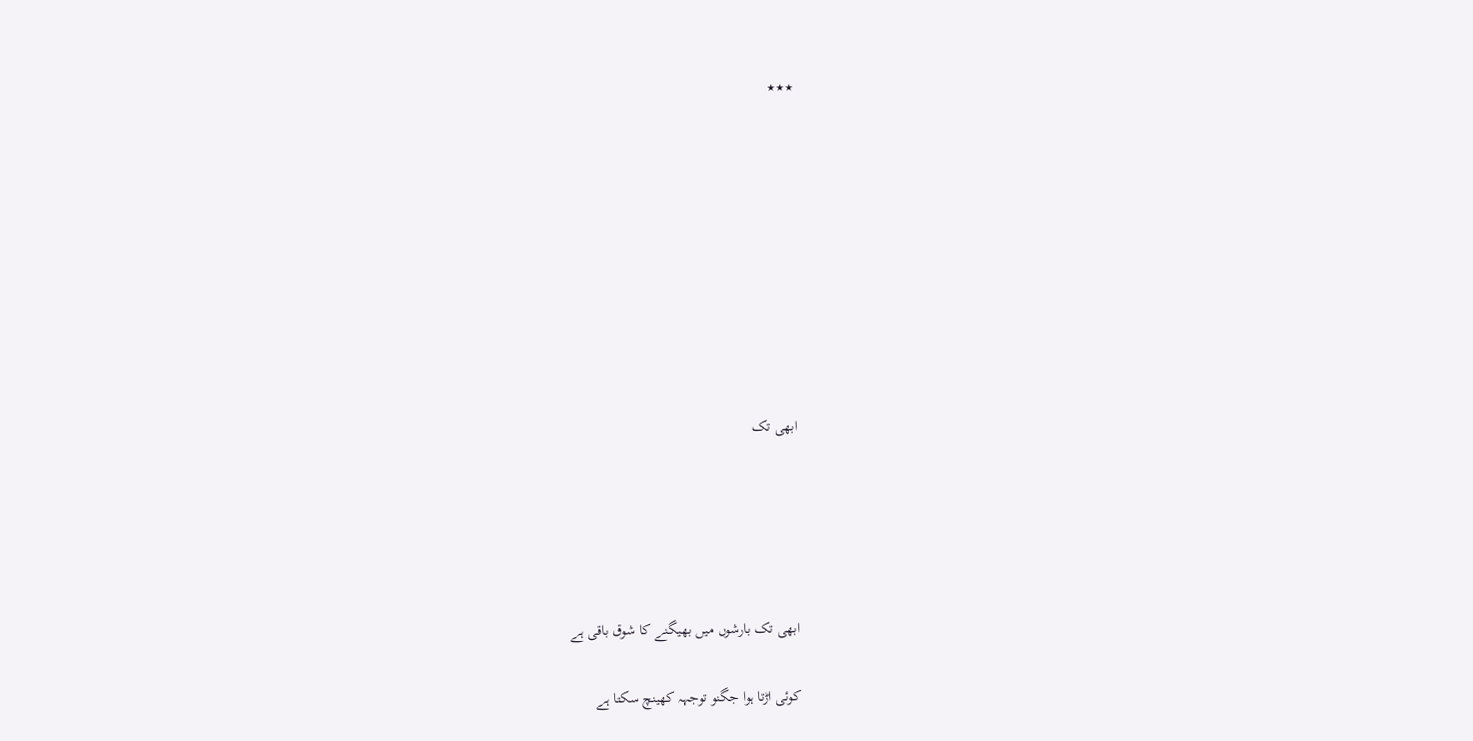٭٭٭









ابھی تک





ابھی تک بارشوں میں بھیگنے کا شوق باقی ہے

کوئی اڑتا ہوا جگنو توجہہ کھینچ سکتا ہے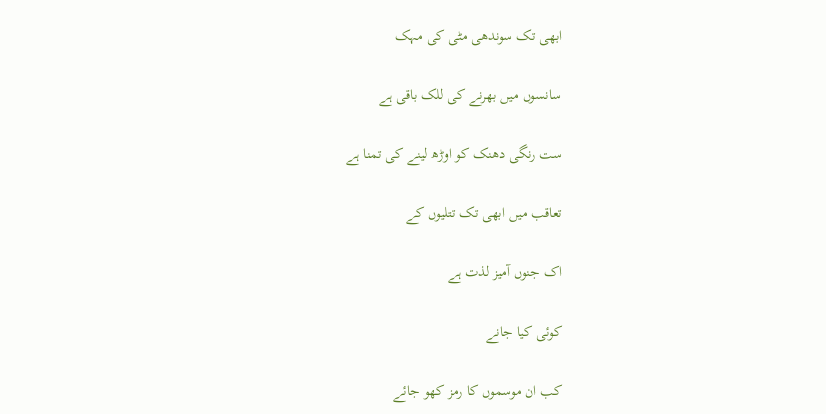ابھی تک سوندھی مٹی کی مہک

سانسوں میں بھرنے کی للک باقی ہے

ست رنگی دھنک کو اوڑھ لینے کی تمنا ہے

تعاقب میں ابھی تک تتلیوں کے

اک جنوں آمیز لذت ہے

کوئی کیا جانے

کب ان موسموں کا رمز کھو جائے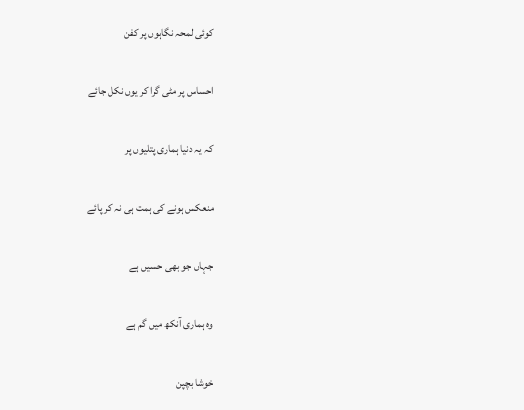کوئی لمحہ نگاہوں پر کفن

احساس پر مٹی گرا کر یوں نکل جائے

کہ یہ دنیا ہماری پتلیوں پر

منعکس ہونے کی ہمت ہی نہ کر پائے

جہاں جو بھی حسیں ہے

وہ ہماری آنکھ میں گم ہے

خوشا بچپن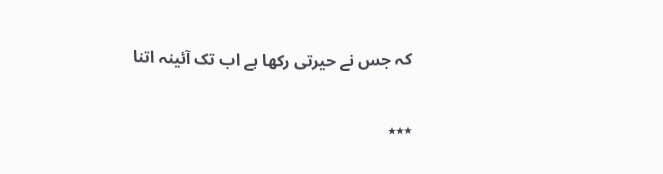کہ جس نے حیرتی رکھا ہے اب تک آئینہ اتنا

٭٭٭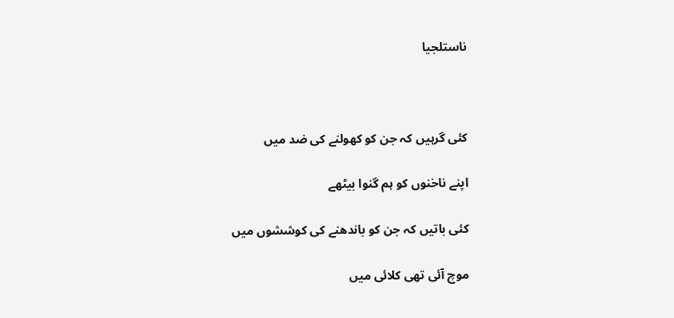ناستلجیا



کئی گرہیں کہ جن کو کھولنے کی ضد میں

اپنے ناخنوں کو ہم گنوا بیٹھے

کئی باتیں کہ جن کو باندھنے کی کوششوں میں

موچ آئی تھی کلائی میں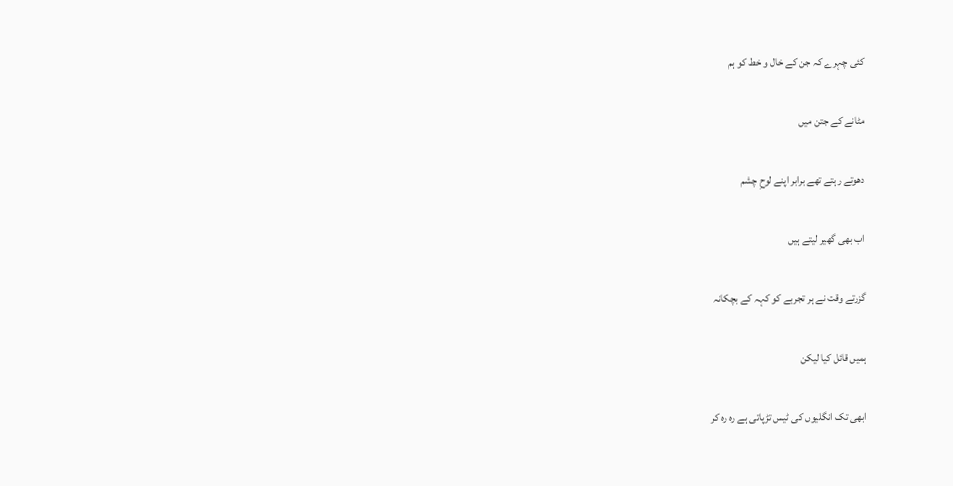کئی چہرے کہ جن کے خال و خط کو ہم

مٹانے کے جتن میں

دھوتے رہتے تھے برابر اپنے لوحِ چشم

اب بھی گھیر لیتے ہیں

گزرتے وقت نے ہر تجربے کو کہہ کے بچکانہ

ہمیں قائل کیا لیکن

ابھی تک انگلیوں کی ٹیس تڑپاتی ہے رہ رہ کر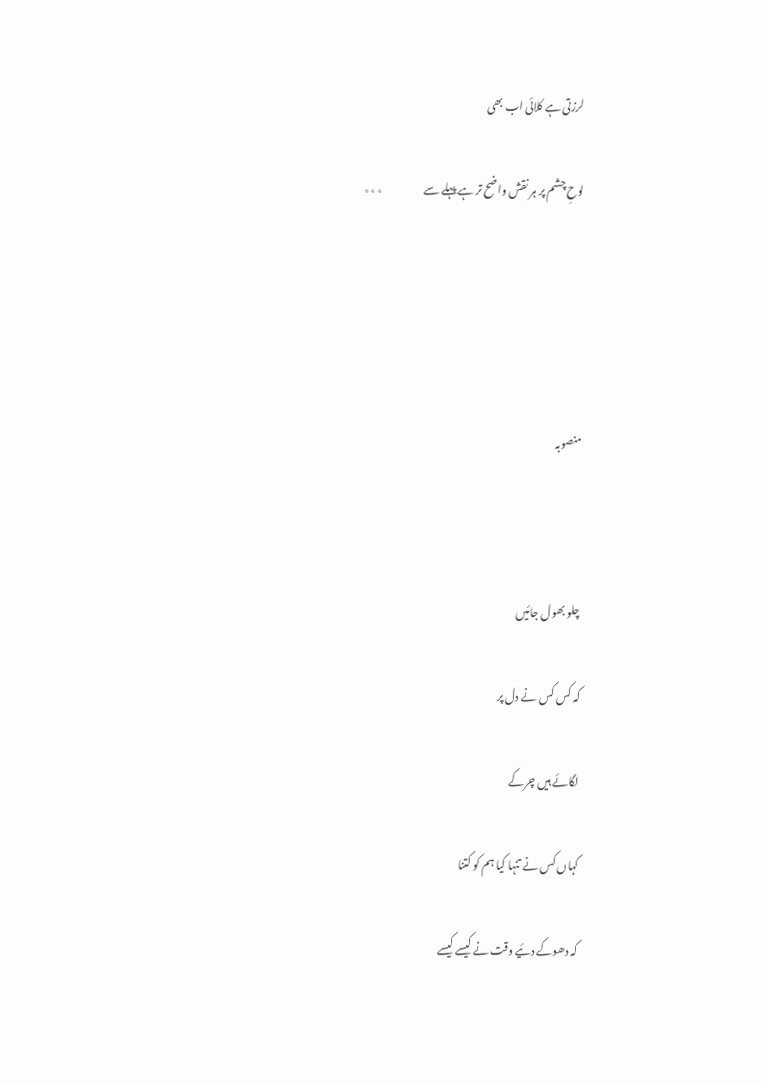لرزتی ہے کلائی اب بھی

لوحِ چشم پر ہر نقش واضح تر ہے پہلے سے                   ٭٭٭





منصوبہ



چلو بھول جائیں

کہ کس کس نے دل پر

لگائے ہیں چرکے

کہاں کس نے تنہا کیا ہم کو کتنا

کہ دھوکے دئیے وقت نے کیسے کیسے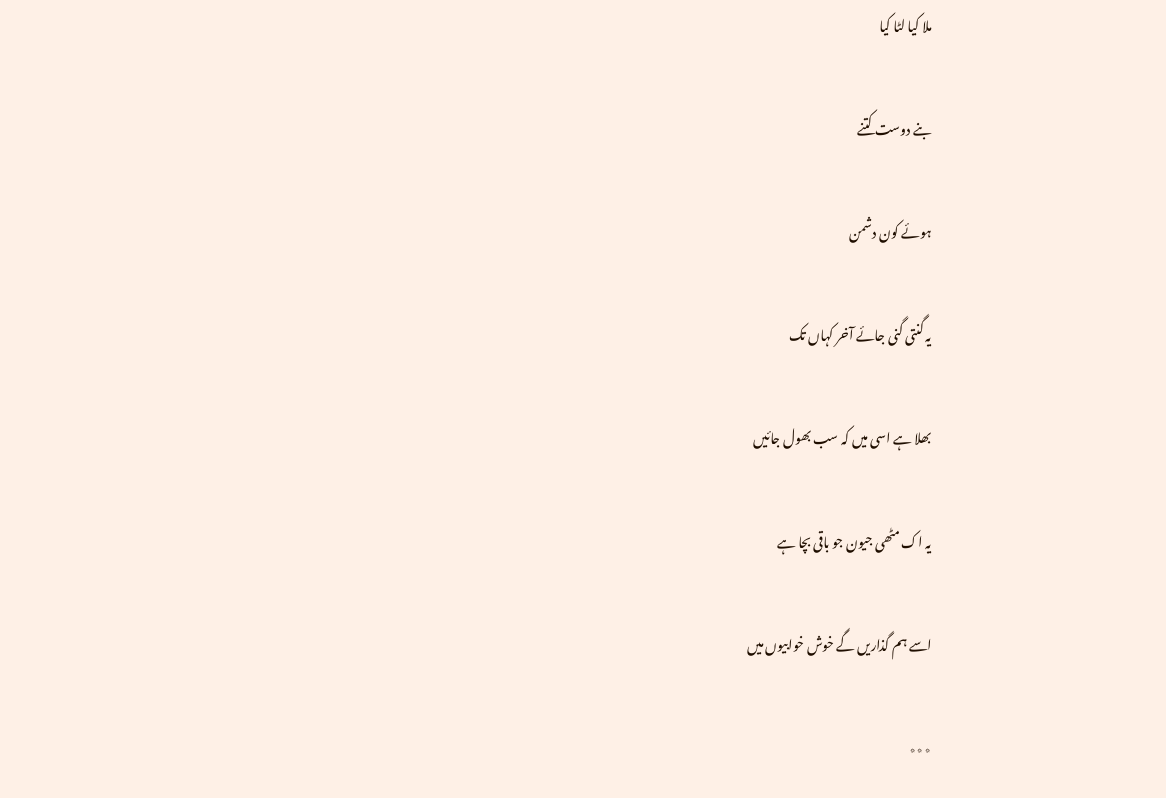ملا کیا لٹا کیا

بنے دوست کتنے

ہوئے کون دشمن

یہ گنتی گنی جائے آخر کہاں تک

بھلا ہے اسی میں کہ سب بھول جائیں

یہ اک مٹھی جیون جو باقی بچا ہے

اسے ہم گذاریں گے خوش خوابیوں میں

٭٭٭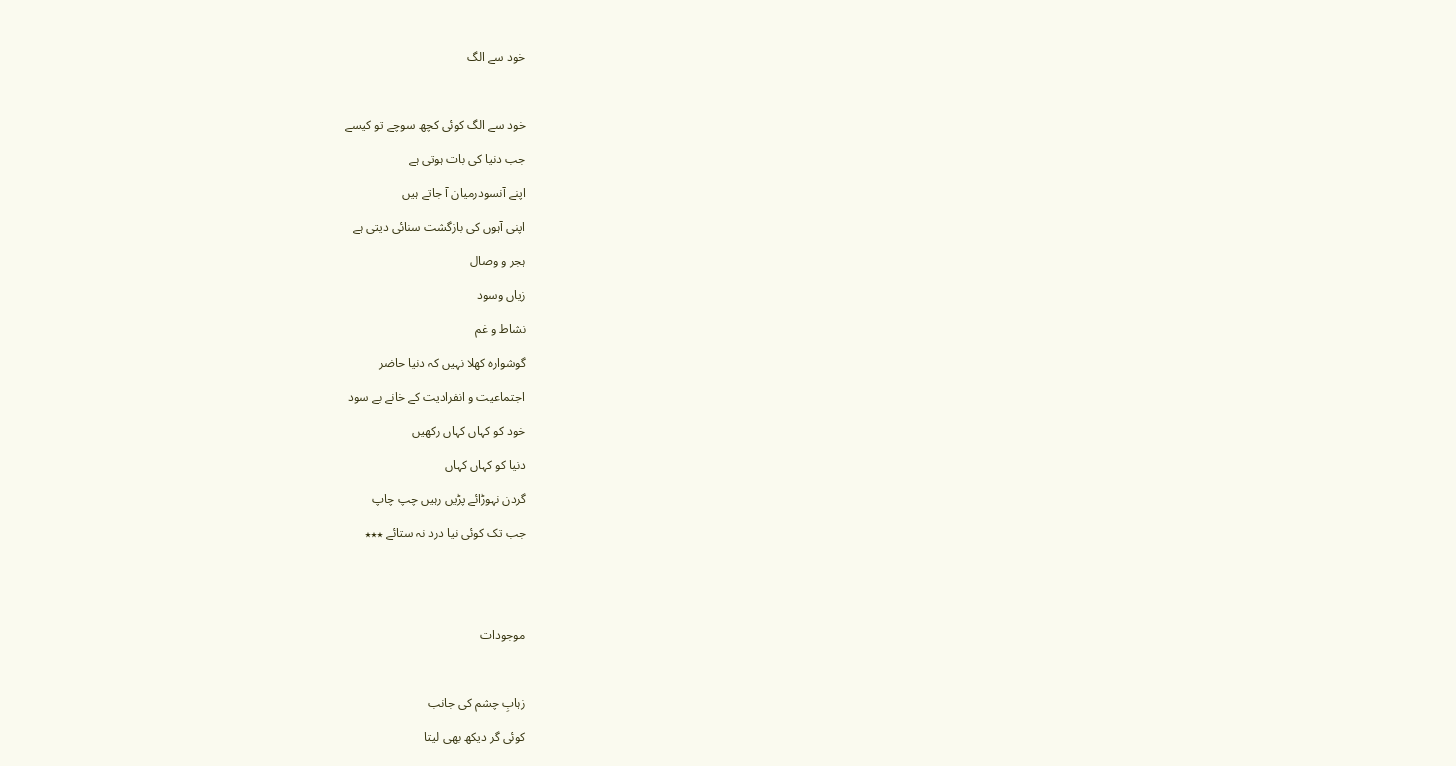خود سے الگ



خود سے الگ کوئی کچھ سوچے تو کیسے

جب دنیا کی بات ہوتی ہے

اپنے آنسودرمیان آ جاتے ہیں

اپنی آہوں کی بازگشت سنائی دیتی ہے

ہجر و وصال

زیاں وسود

نشاط و غم

گوشوارہ کھلا نہیں کہ دنیا حاضر

اجتماعیت و انفرادیت کے خانے بے سود

خود کو کہاں کہاں رکھیں

دنیا کو کہاں کہاں

گردن نہوڑائے پڑیں رہیں چپ چاپ

جب تک کوئی نیا درد نہ ستائے ٭٭٭





موجودات



زہابِ چشم کی جانب

کوئی گر دیکھ بھی لیتا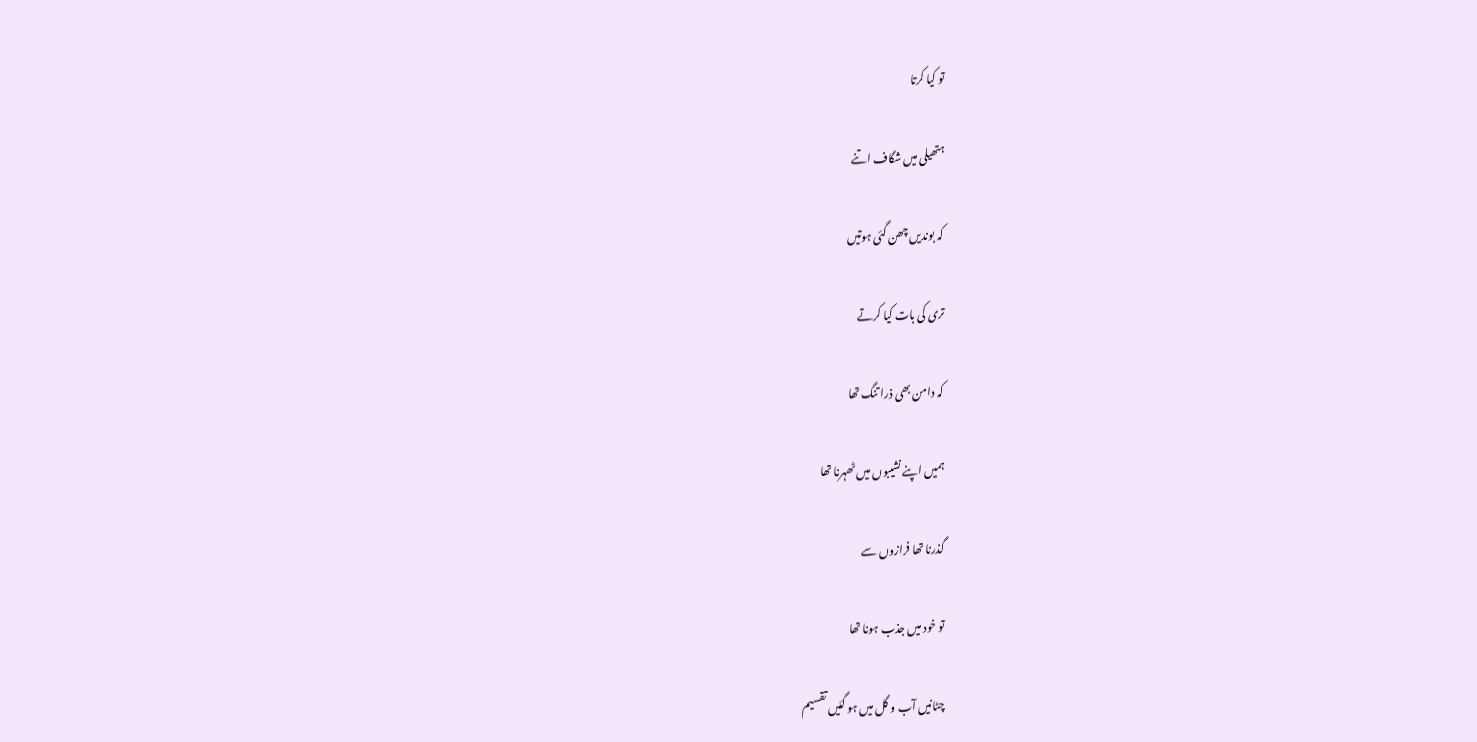تو کیا کرتا

ہتھیلی میں شگاف اتنے

کہ بوندیں چھن گئی ہوتیں

تری کی بات کیا کرتے

کہ دامن بھی ذرا تنگ تھا

ہمیں اپنے نشیبوں میں ٹھہرنا تھا

گذرنا تھا فرازوں سے

تو خود میں جذب ہونا تھا

چٹانیں آب و گل میں ہو گئیں تقسیم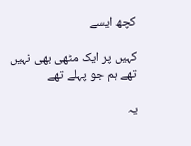کچھ ایسے

کہیں پر ایک مٹھی بھی نہیں تھے ہم جو پہلے تھے

یہ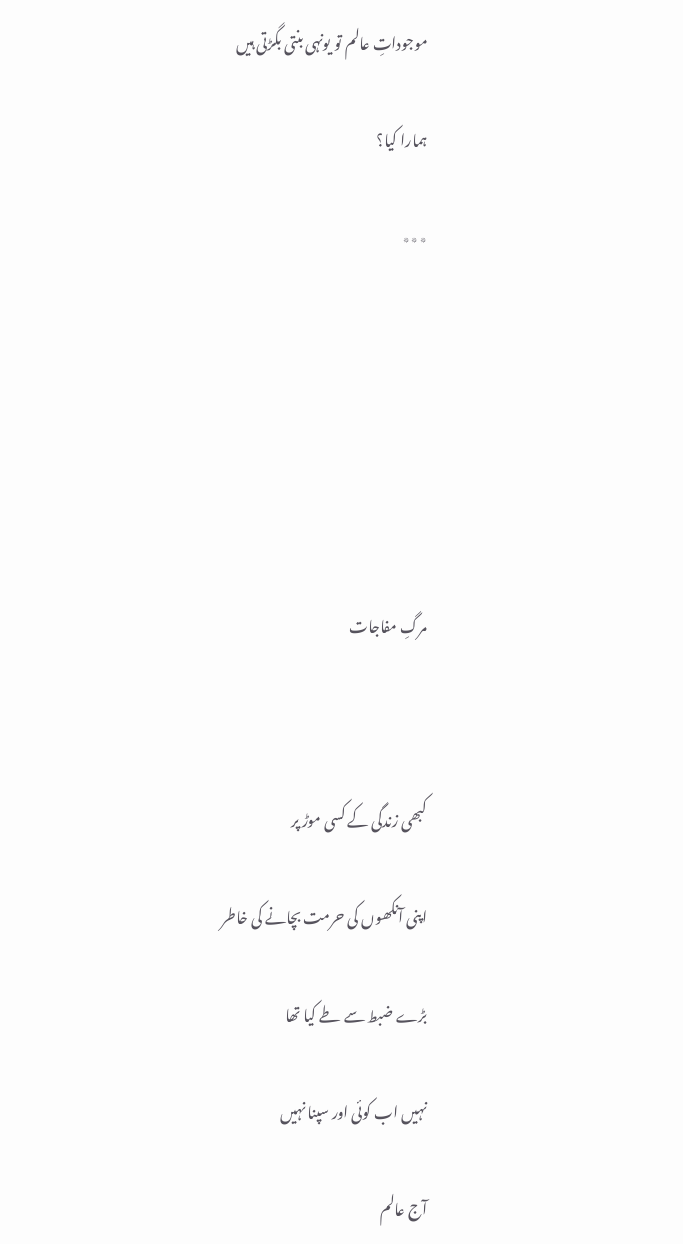موجوداتِ عالم تو یونہی بنتی بگڑتی ہیں

ہمارا کیا؟

٭٭٭







مرگِ مفاجات



کبھی زندگی کے کسی موڑ پر

اپنی آنکھوں کی حرمت بچانے کی خاطر

بڑے ضبط سے طے کیا تھا

نہیں اب کوئی اور سپنا نہیں

آج عالم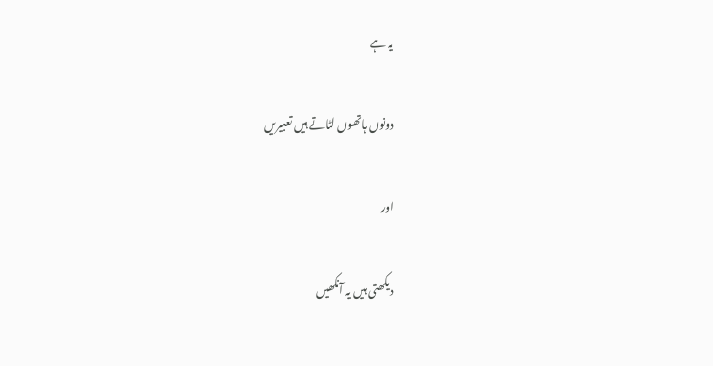یہ ہے

دونوں ہاتھوں لٹاتے ہیں تعبیریں

اور

دیکھتی ہیں یہ آنکھیں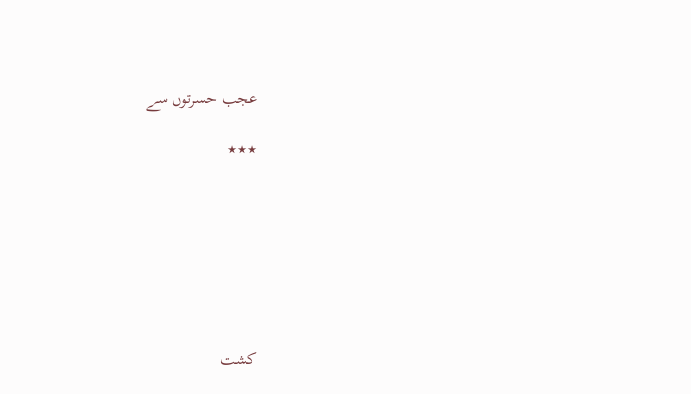عجب حسرتوں سے

٭٭٭







کشت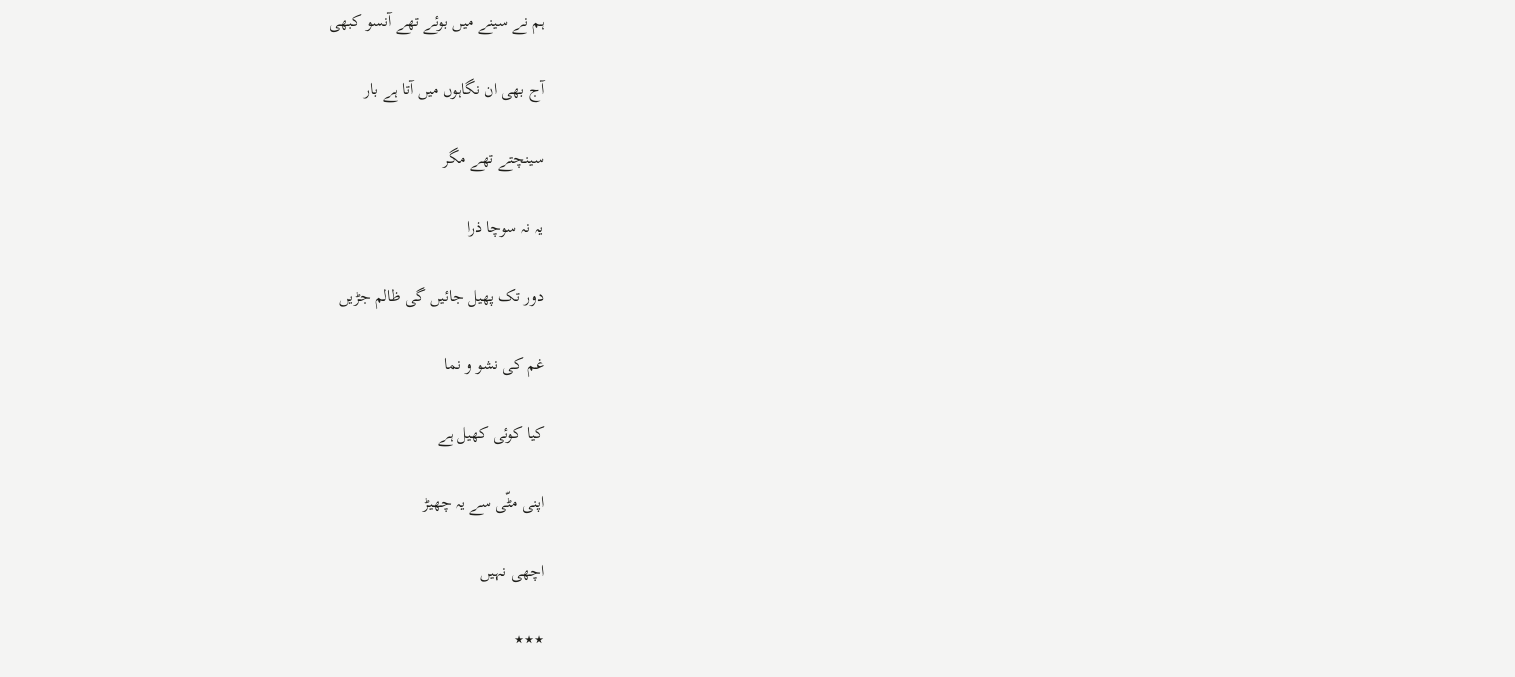ہم نے سینے میں بوئے تھے آنسو کبھی

آج بھی ان نگاہوں میں آتا ہے بار

سینچتے تھے مگر

یہ نہ سوچا ذرا

دور تک پھیل جائیں گی ظالم جڑیں

غم کی نشو و نما

کیا کوئی کھیل ہے

اپنی مٹّی سے یہ چھیڑ

اچھی نہیں

٭٭٭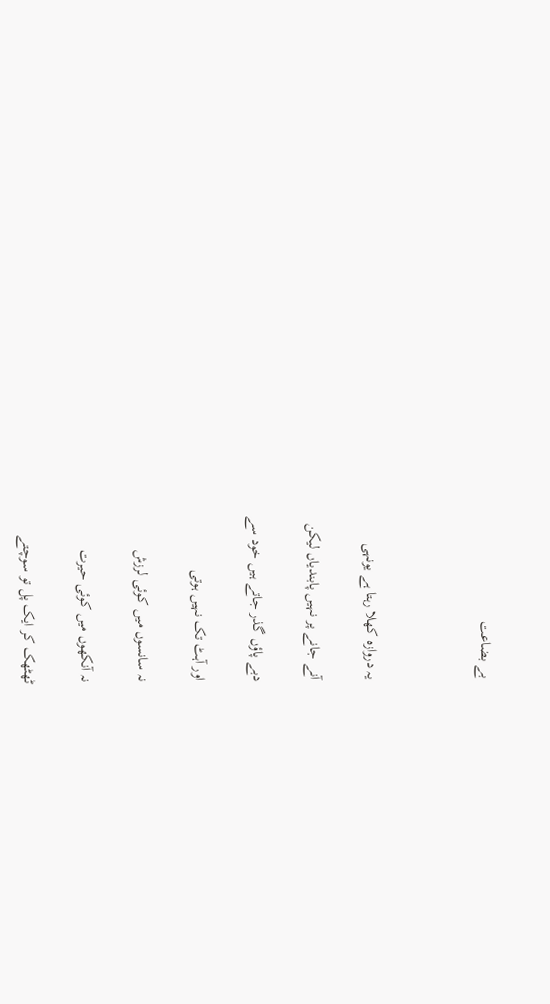بے بضاعت



یہ دروازہ کھلا رہتا ہے یونہی

آنے جانے پر نہیں پابندیاں لیکن

دبے پاؤں گذر جاتے ہیں خود سے

اور آہٹ تک نہیں ہوتی

نہ سانسوں میں کوئی لرزش

نہ آنکھوں میں کوئی حیرت

ٹھٹھک کر ایک پل تو سوچتے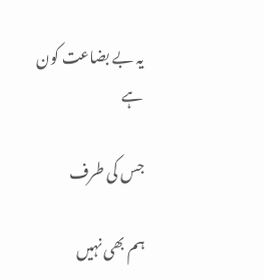یہ بے بضاعت کون ہے

جس کی طرف

ہم بھی نہیں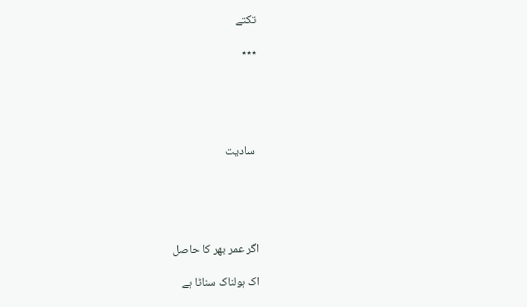تکتے

٭٭٭





 سادیت





اگر عمر بھر کا حاصل

اک ہولناک سناٹا ہے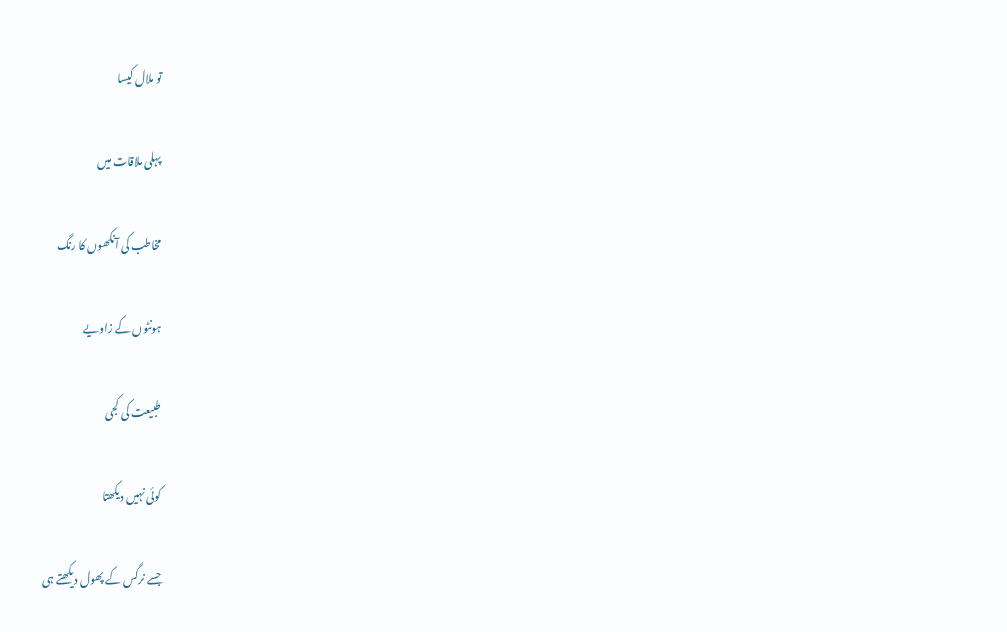تو ملال کیسا

پہلی ملاقات میں

مخاطب کی آنکھوں کا رنگ

ہونٹوں کے زاویے

طبیعت کی کجی

کوئی نہیں دیکھتا

جسے نرگس کے پھول دیکھتے ہی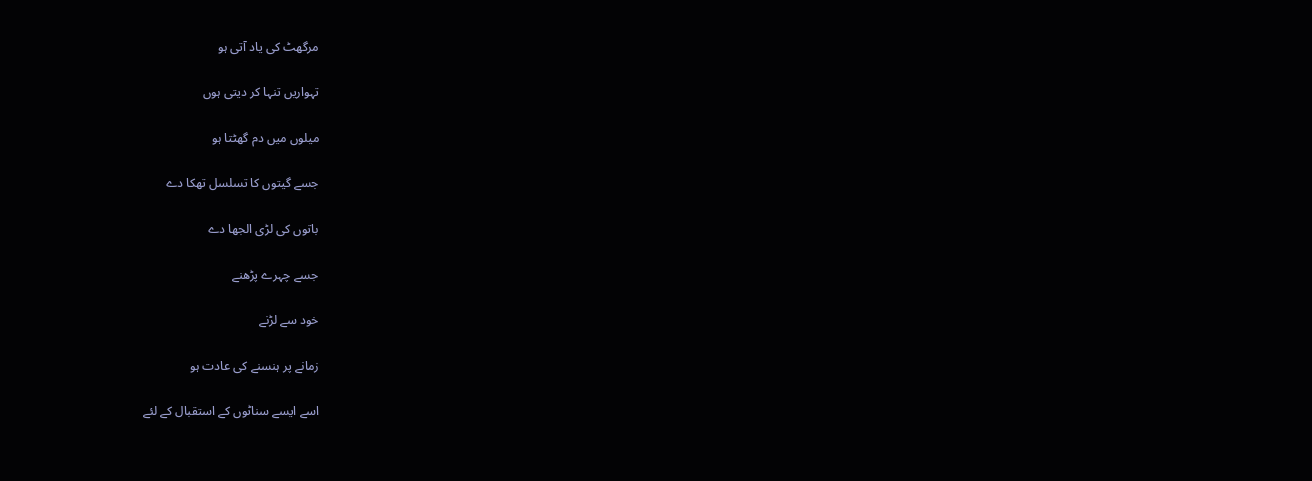مرگھٹ کی یاد آتی ہو

تہواریں تنہا کر دیتی ہوں

میلوں میں دم گھٹتا ہو

جسے گیتوں کا تسلسل تھکا دے

باتوں کی لڑی الجھا دے

جسے چہرے پڑھنے

خود سے لڑنے

زمانے پر ہنسنے کی عادت ہو

اسے ایسے سناٹوں کے استقبال کے لئے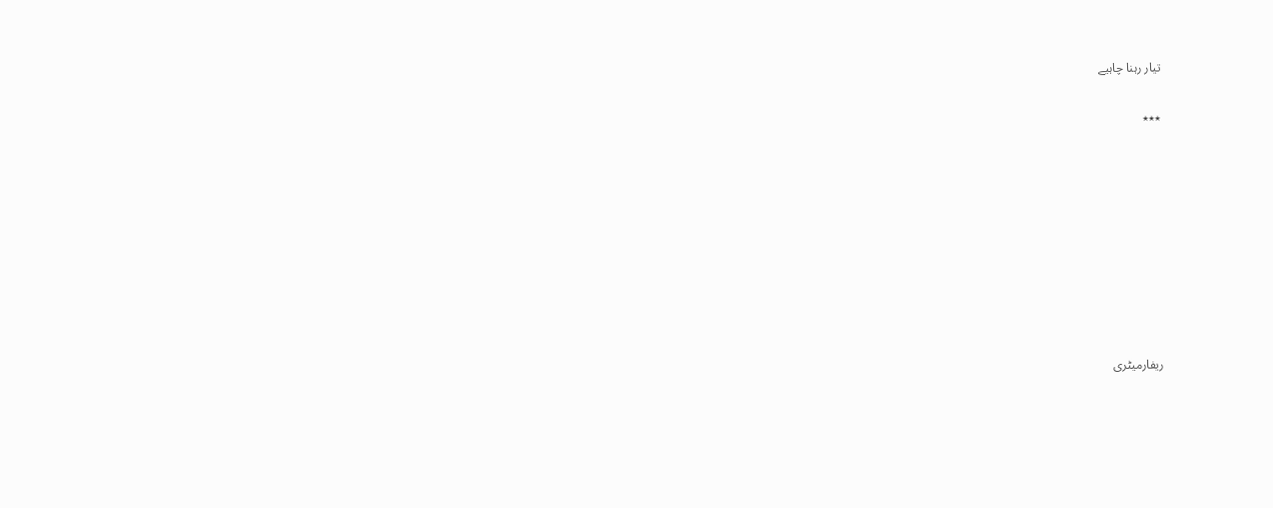تیار رہنا چاہیے

٭٭٭









ریفارمیٹری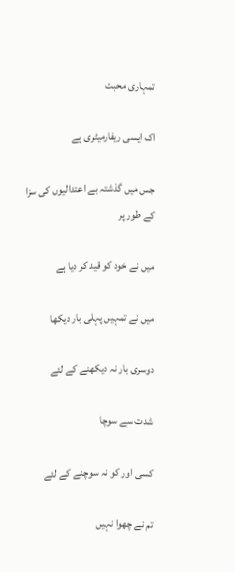تمہاری محبت

اک ایسی ریفارمیٹری ہے

جس میں گذشتہ بے اعتدالیوں کی سزا کے طور پر

میں نے خود کو قید کر دیا ہے

میں نے تمہیں پہلی بار دیکھا

دوسری بار نہ دیکھنے کے لئے

شدت سے سوچا

کسی اور کو نہ سوچنے کے لئے

تم نے چھوا نہیں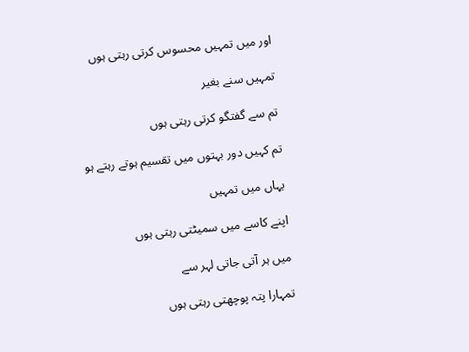اور میں تمہیں محسوس کرتی رہتی ہوں

تمہیں سنے بغیر

تم سے گفتگو کرتی رہتی ہوں

تم کہیں دور بہتوں میں تقسیم ہوتے رہتے ہو

یہاں میں تمہیں

اپنے کاسے میں سمیٹتی رہتی ہوں

میں ہر آتی جاتی لہر سے

تمہارا پتہ پوچھتی رہتی ہوں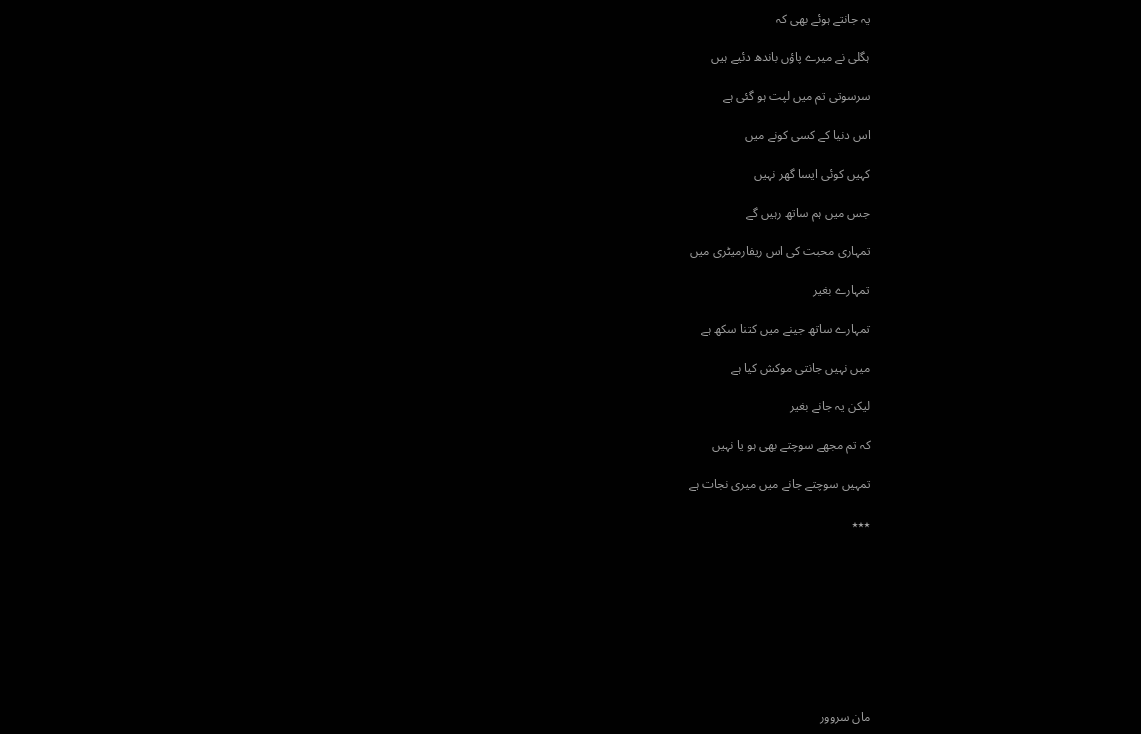یہ جانتے ہوئے بھی کہ

ہگلی نے میرے پاؤں باندھ دئیے ہیں

سرسوتی تم میں لپت ہو گئی ہے

اس دنیا کے کسی کونے میں

کہیں کوئی ایسا گھر نہیں

جس میں ہم ساتھ رہیں گے

تمہاری محبت کی اس ریفارمیٹری میں

تمہارے بغیر

تمہارے ساتھ جینے میں کتنا سکھ ہے

میں نہیں جانتی موکش کیا ہے

لیکن یہ جانے بغیر

کہ تم مجھے سوچتے بھی ہو یا نہیں

تمہیں سوچتے جانے میں میری نجات ہے

٭٭٭









مان سروور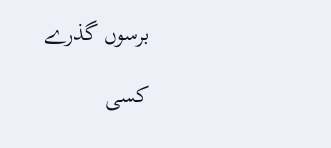برسوں گذرے

کسی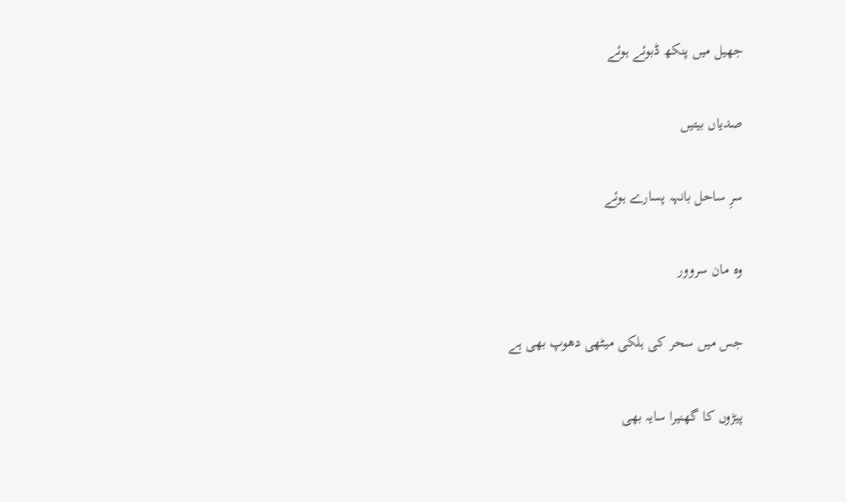جھیل میں پنکھ ڈبوئے ہوئے

صدیاں بیتیں

سرِ ساحل بانہہ پسارے ہوئے

وہ مان سروور

جس میں سحر کی ہلکی میٹھی دھوپ بھی ہے

پیڑوں کا گھنیرا سایہ بھی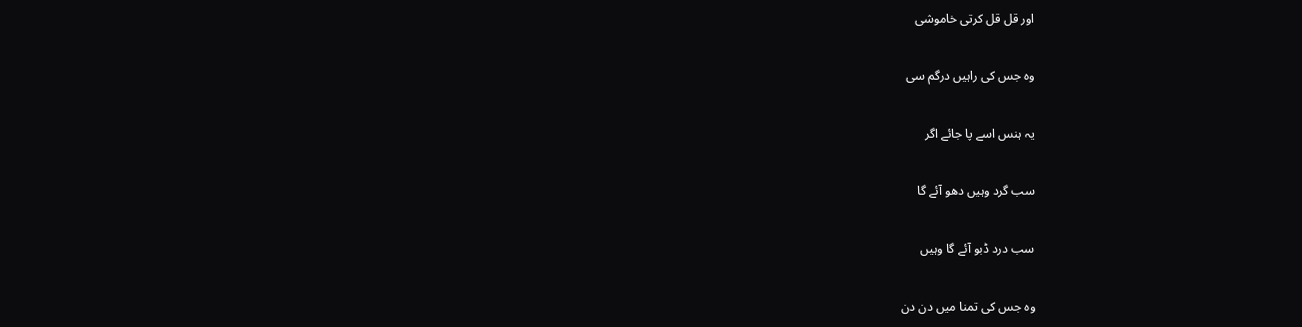اور قل قل کرتی خاموشی

وہ جس کی راہیں درگم سی

یہ ہنس اسے پا جائے اگر

سب گرد وہیں دھو آئے گا

سب درد ڈبو آئے گا وہیں

وہ جس کی تمنا میں دن دن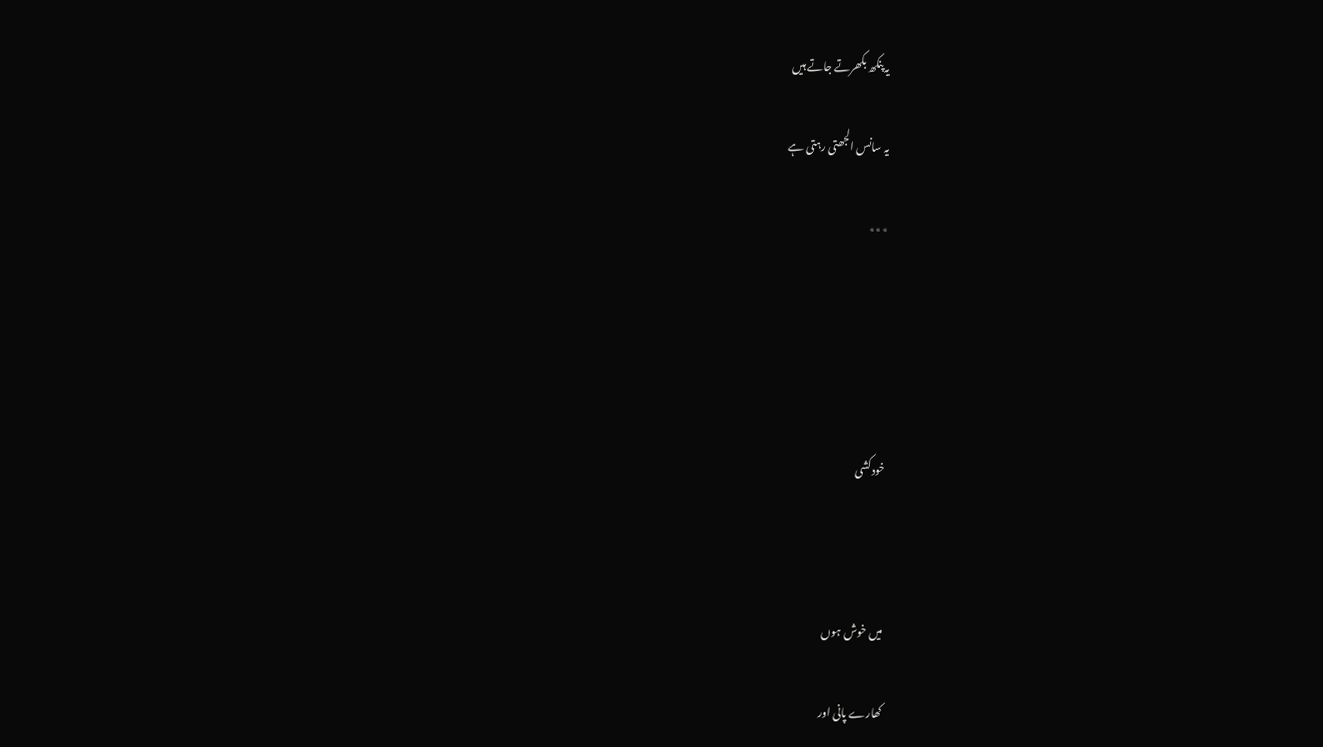یہ پنکھ بکھرتے جاتے ہیں

یہ سانس الجھتی رہتی ہے

٭٭٭





خودکشی



میں خوش ہوں

کھارے پانی اور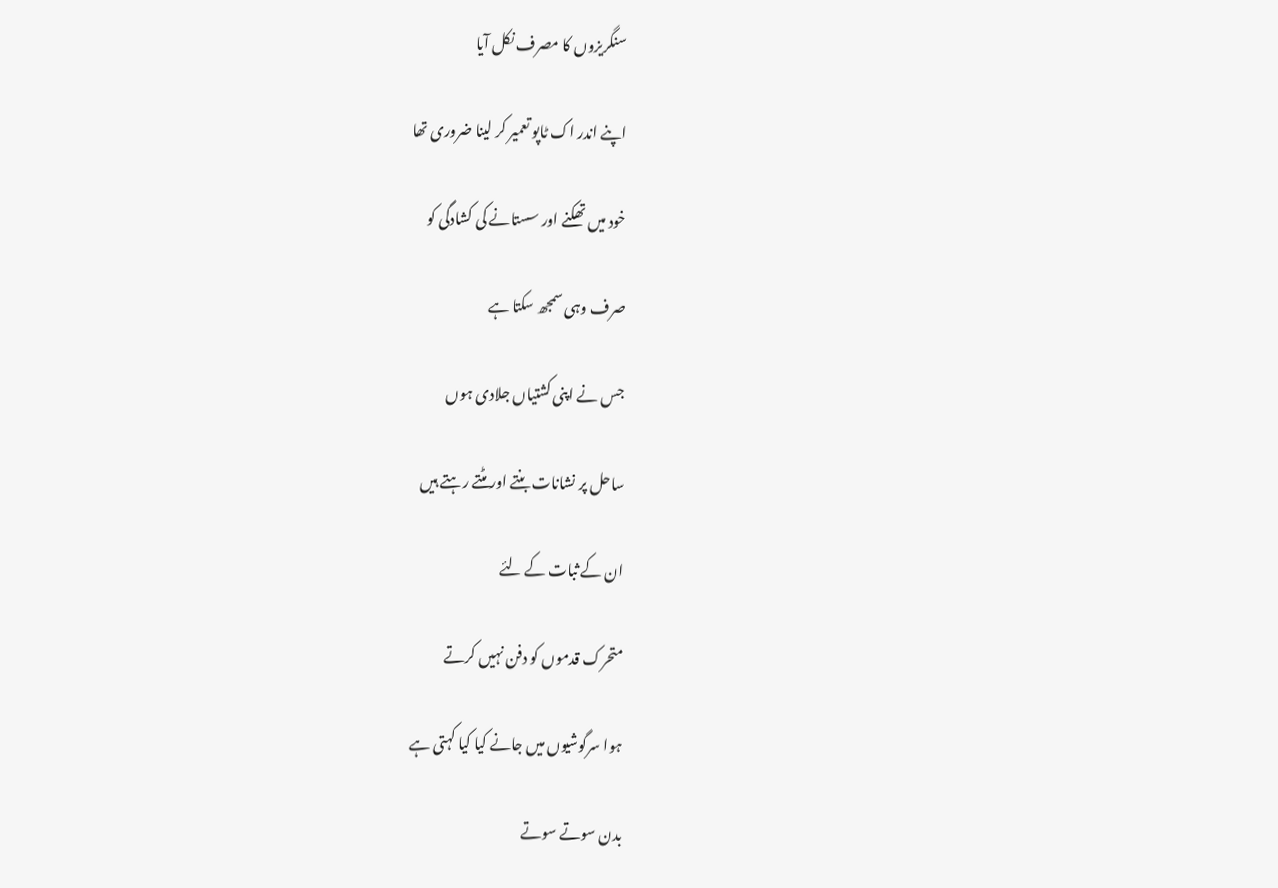سنگریزوں کا مصرف نکل آیا

اپنے اندر اک ٹاپو تعمیر کر لینا ضروری تھا

خود میں تھکنے اور سستانے کی کشادگی کو

صرف وہی سمجھ سکتا ہے

جس نے اپنی کشتیاں جلادی ہوں

ساحل پر نشانات بنتے اور مٹتے رہتے ہیں

ان کے ثبات کے لئے

متحرک قدموں کو دفن نہیں کرتے

ہوا سرگوشیوں میں جانے کیا کیا کہتی ہے

بدن سوتے سوتے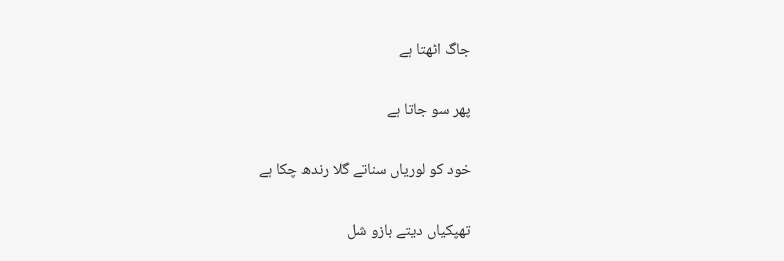جاگ اٹھتا ہے

پھر سو جاتا ہے

خود کو لوریاں سناتے گلا رندھ چکا ہے

تھپکیاں دیتے بازو شل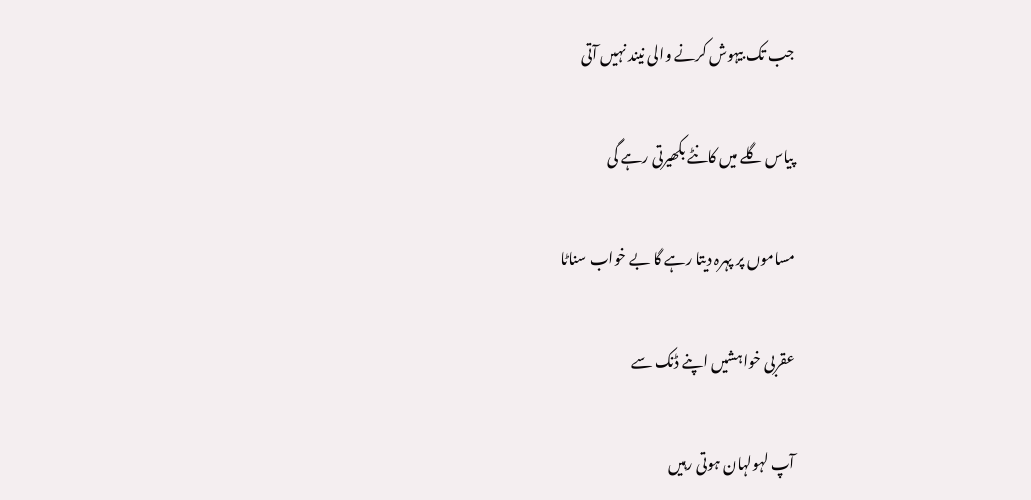جب تک بیہوش کرنے والی نیند نہیں آتی

پیاس گلے میں کانٹے بکھیرتی رہے گی

مساموں پر پہرہ دیتا رہے گا بے خواب سناٹا

عقربی خواہشیں اپنے ڈنک سے

آپ لہولہان ہوتی رہیں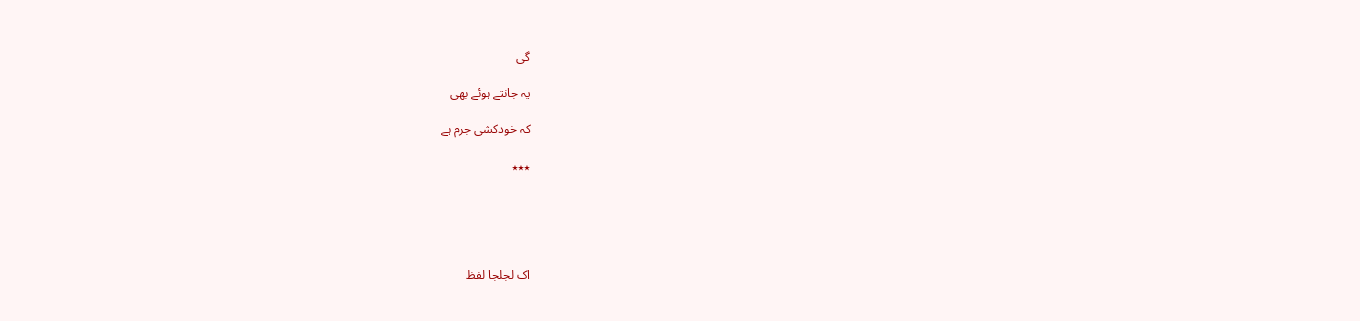گی

یہ جانتے ہوئے بھی

کہ خودکشی جرم ہے

٭٭٭





اک لجلجا لفظ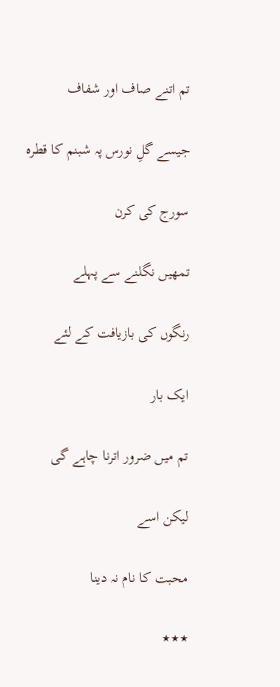تم اتنے صاف اور شفاف

جیسے گلِ نورس پہ شبنم کا قطرہ

سورج کی کرن

تمھیں نگلنے سے پہلے

رنگوں کی بازیافت کے لئے

ایک بار

تم میں ضرور اترنا چاہے گی

لیکن اسے

محبت کا نام نہ دینا

٭٭٭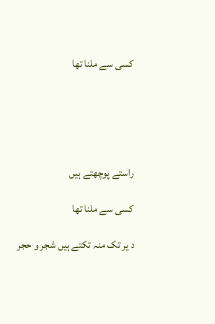کسی سے ملنا تھا





راستے پوچھتے ہیں

کسی سے ملنا تھا

د یر تک منہ تکتے ہیں شجر و حجر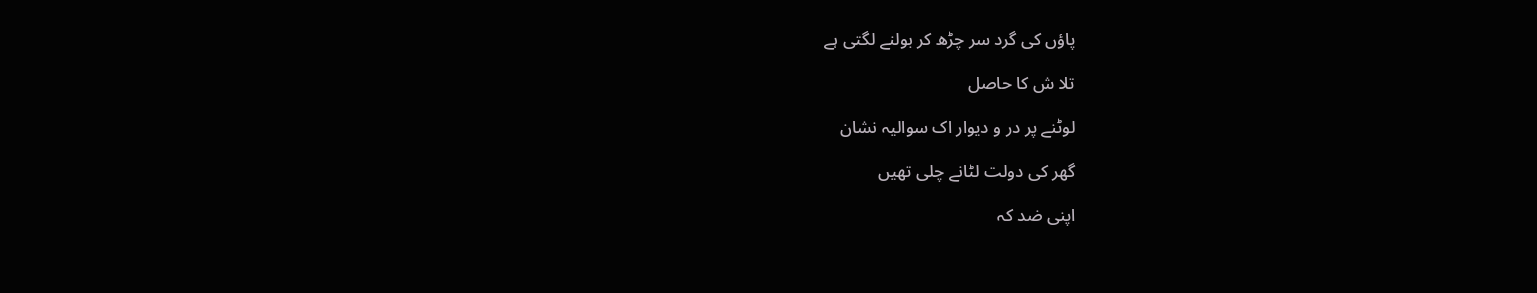پاؤں کی گرد سر چڑھ کر بولنے لگتی ہے

تلا ش کا حاصل

لوٹنے پر در و دیوار اک سوالیہ نشان

گھر کی دولت لٹانے چلی تھیں

اپنی ضد کہ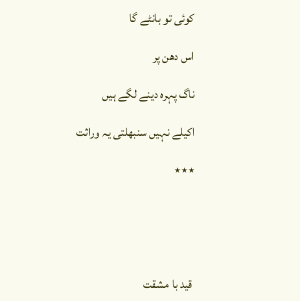کوئی تو بانٹے گا

اس دھن پر

ناگ پہرہ دینے لگے ہیں

اکیلے نہیں سنبھلتی یہ وراثت

٭٭٭





 قید با مشقت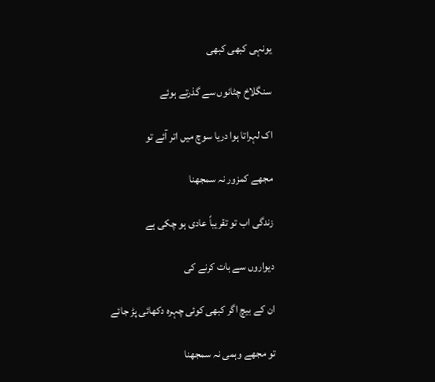یونہی کبھی کبھی

سنگلاخ چٹانوں سے گذرتے ہوئے

اک لہراتا ہوا دریا سوچ میں اتر آئے تو

مجھے کمزور نہ سمجھنا

زندگی اب تو تقریباً عادی ہو چکی ہے

دیواروں سے بات کرنے کی

ان کے بیچ اگر کبھی کوئی چہرہ دکھائی پڑ جائے

تو مجھے وہمی نہ سمجھنا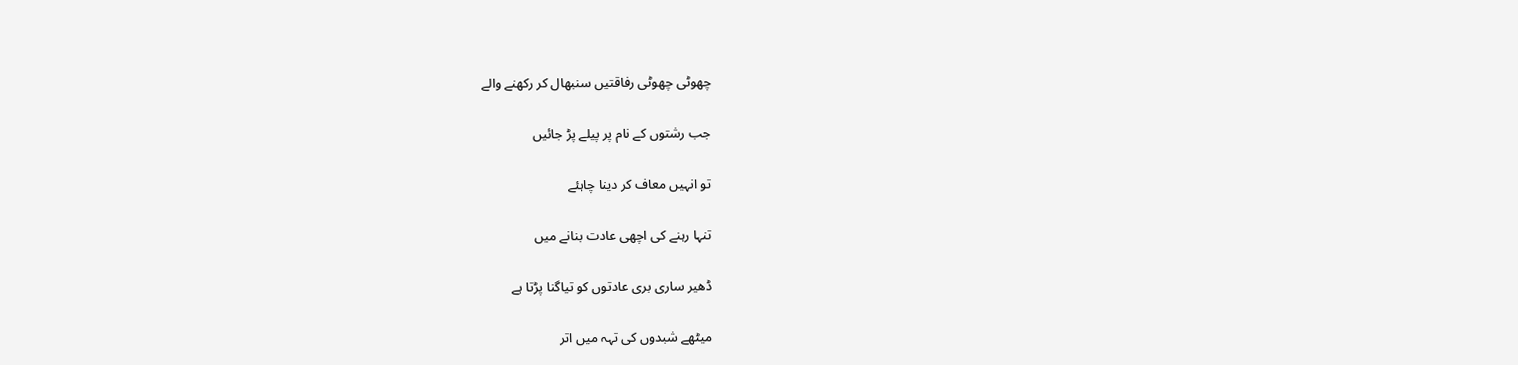چھوٹی چھوٹی رفاقتیں سنبھال کر رکھنے والے

جب رشتوں کے نام پر پیلے پڑ جائیں

تو انہیں معاف کر دینا چاہئے

تنہا رہنے کی اچھی عادت بنانے میں

ڈھیر ساری بری عادتوں کو تیاگنا پڑتا ہے

میٹھے شبدوں کی تہہ میں اتر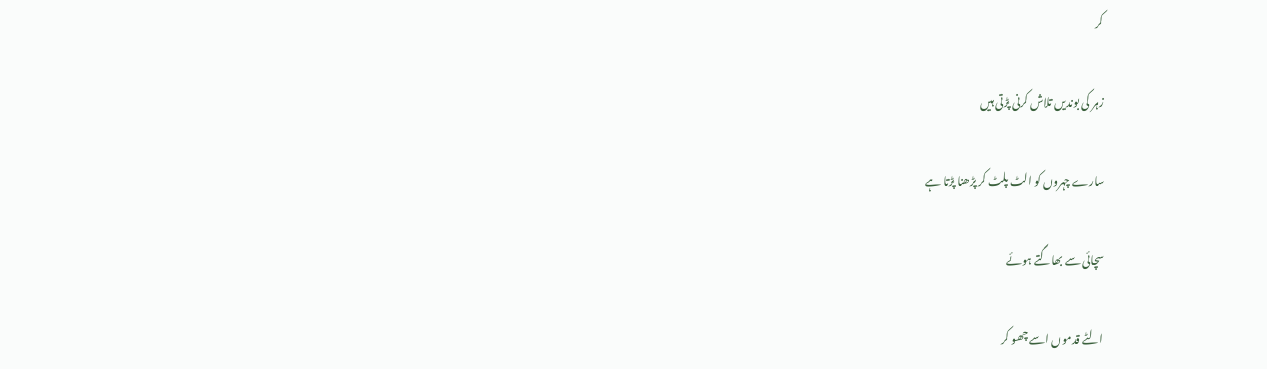کر

زہر کی بوندیں تلاش کرنی پڑتی ہیں

سارے چہروں کو الٹ پلٹ کر پڑھنا پڑتا ہے

سچائی سے بھاگتے ہوئے

الٹے قدموں اسے چھو کر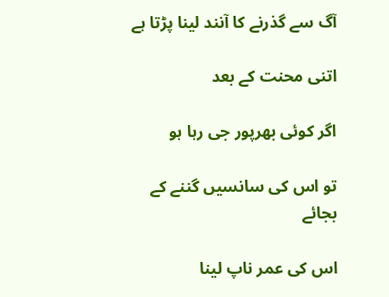آگ سے گذرنے کا آنند لینا پڑتا ہے

اتنی محنت کے بعد

اگر کوئی بھرپور جی رہا ہو

تو اس کی سانسیں گننے کے بجائے

اس کی عمر ناپ لینا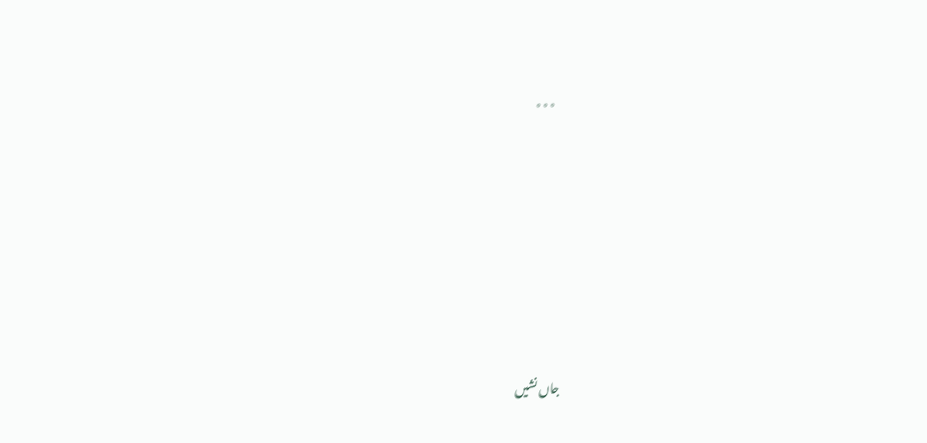٭٭٭







جاں نشیں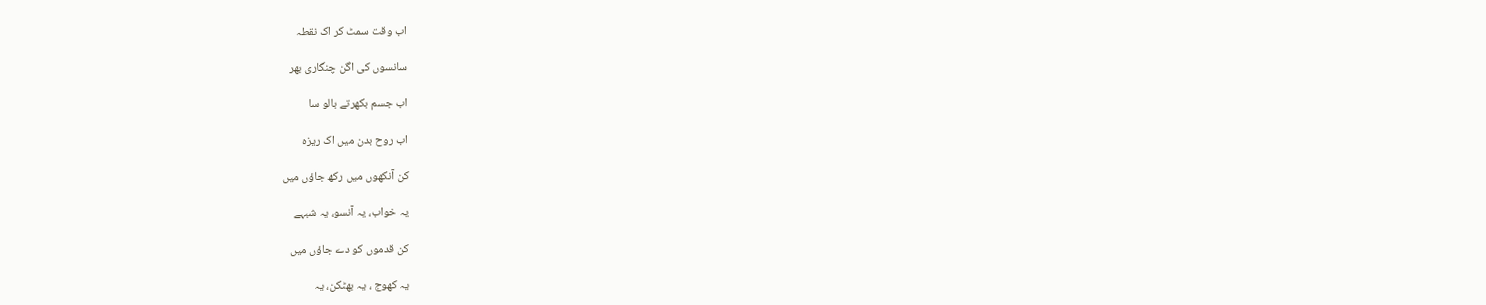اب وقت سمٹ کر اک نقطہ

سانسوں کی اگن چنگاری بھر

اب جسم بکھرتے بالو سا

اب روح بدن میں اک ریزہ

کن آنکھوں میں رکھ جاؤں میں

یہ خواب، یہ آنسو، یہ شبہے

کن قدموں کو دے جاؤں میں

یہ کھوج ، یہ بھٹکن، یہ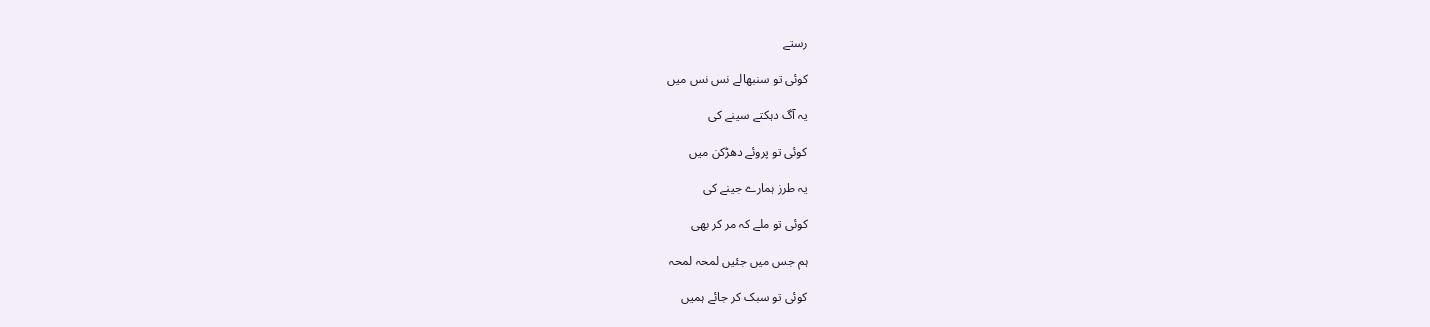رستے

کوئی تو سنبھالے نس نس میں

یہ آگ دہکتے سینے کی

کوئی تو پروئے دھڑکن میں

یہ طرز ہمارے جینے کی

کوئی تو ملے کہ مر کر بھی

ہم جس میں جئیں لمحہ لمحہ

کوئی تو سبک کر جائے ہمیں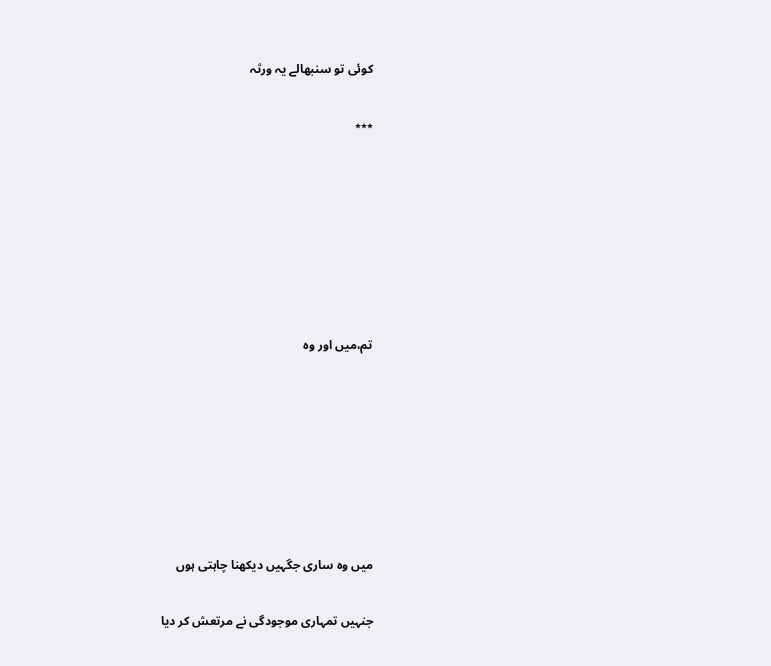کوئی تو سنبھالے یہ ورثہ

٭٭٭







تم،میں اور وہ







میں وہ ساری جگہیں دیکھنا چاہتی ہوں

جنہیں تمہاری موجودگی نے مرتعش کر دیا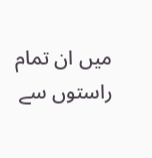میں ان تمام راستوں سے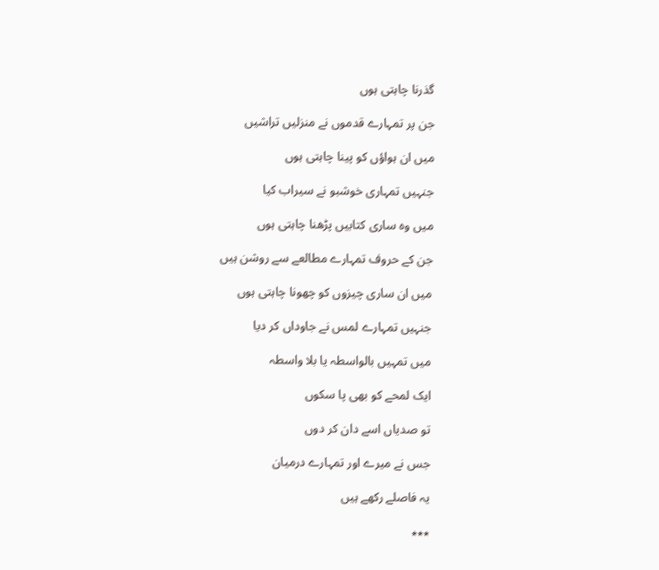گذرنا چاہتی ہوں

جن پر تمہارے قدموں نے منزلیں تراشیں

میں ان ہواؤں کو پینا چاہتی ہوں

جنہیں تمہاری خوشبو نے سیراب کیا

میں وہ ساری کتابیں پڑھنا چاہتی ہوں

جن کے حروف تمہارے مطالعے سے روشن ہیں

میں ان ساری چیزوں کو چھونا چاہتی ہوں

جنہیں تمہارے لمس نے جاوداں کر دیا

میں تمہیں بالواسطہ یا بلا واسطہ

ایک لمحے کو بھی پا سکوں

تو صدیاں اسے دان کر دوں

جس نے میرے اور تمہارے درمیان

یہ فاصلے رکھے ہیں

٭٭٭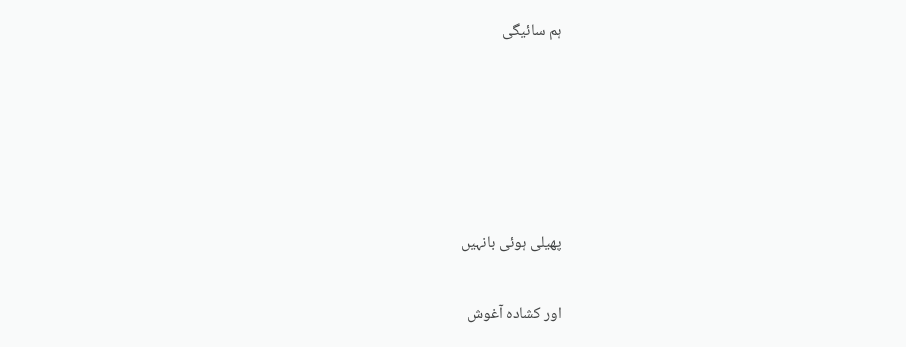ہم سائیگی





پھیلی ہوئی بانہیں

اور کشادہ آغوش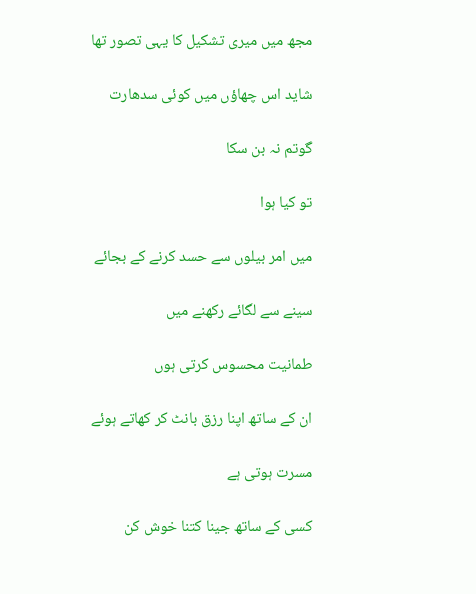مجھ میں میری تشکیل کا یہی تصور تھا

شاید اس چھاؤں میں کوئی سدھارت

گوتم نہ بن سکا

تو کیا ہوا

میں امر بیلوں سے حسد کرنے کے بجائے

سینے سے لگائے رکھنے میں

طمانیت محسوس کرتی ہوں

ان کے ساتھ اپنا رزق بانٹ کر کھاتے ہوئے

مسرت ہوتی ہے

کسی کے ساتھ جینا کتنا خوش کن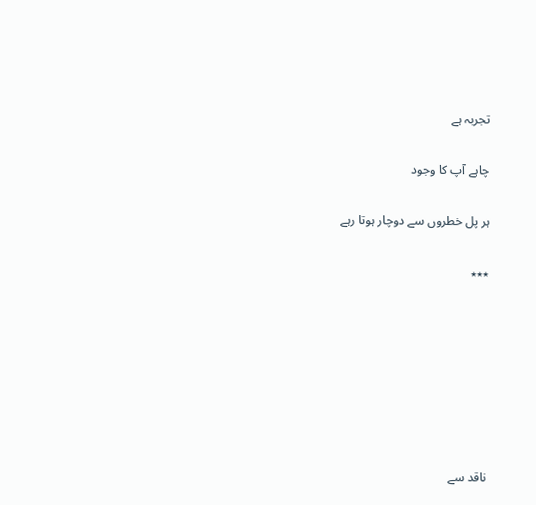تجربہ ہے

چاہے آپ کا وجود

ہر پل خطروں سے دوچار ہوتا رہے

٭٭٭







ناقد سے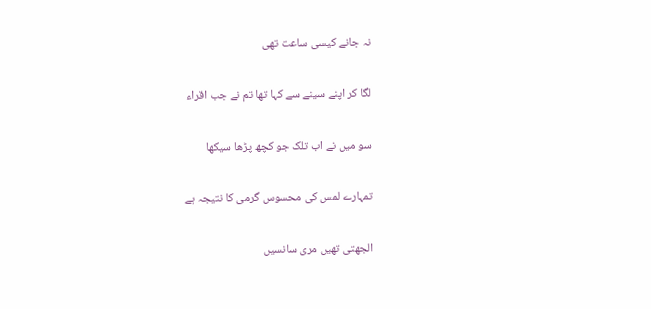نہ جانے کیسی ساعت تھی

لگا کر اپنے سینے سے کہا تھا تم نے جب اقراء

سو میں نے اب تلک جو کچھ پڑھا سیکھا

تمہارے لمس کی محسوس گرمی کا نتیجہ ہے

الجھتی تھیں مری سانسیں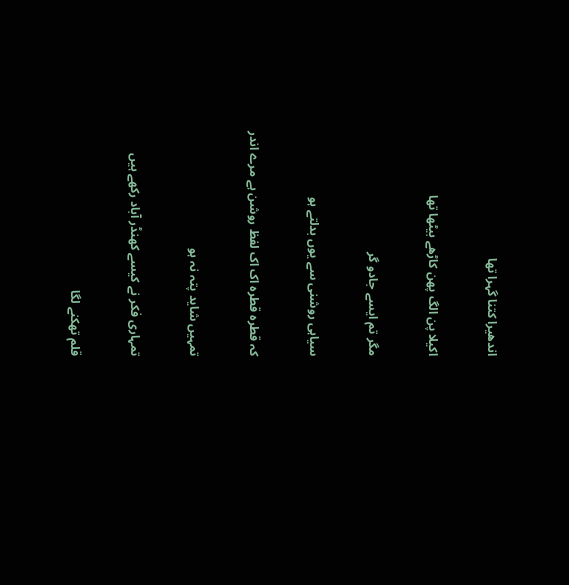اندھیرا کتنا گہرا تھا

اکیلا پن الگ پھن کاڑھے بیٹھا تھا

مگر تم ایسے جادو گر

سیاہی روشنی سے یوں بدلتے ہو

کہ قطرہ قطرہ اک اک لفظ روشن ہے مرے اندر

تمہیں شاید پتہ نہ ہو

تمہاری فکر نے کیسے کھنڈر آباد رکھے ہیں

قلم تھکنے لگا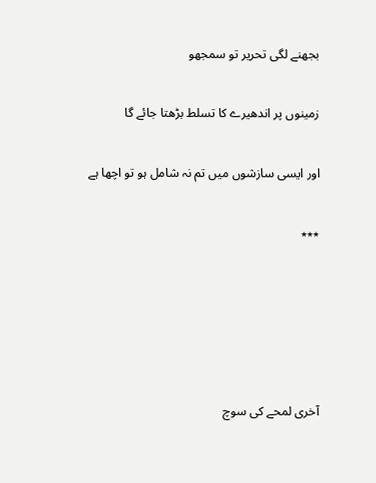بجھنے لگی تحریر تو سمجھو

زمینوں پر اندھیرے کا تسلط بڑھتا جائے گا

اور ایسی سازشوں میں تم نہ شامل ہو تو اچھا ہے

٭٭٭





آخری لمحے کی سوچ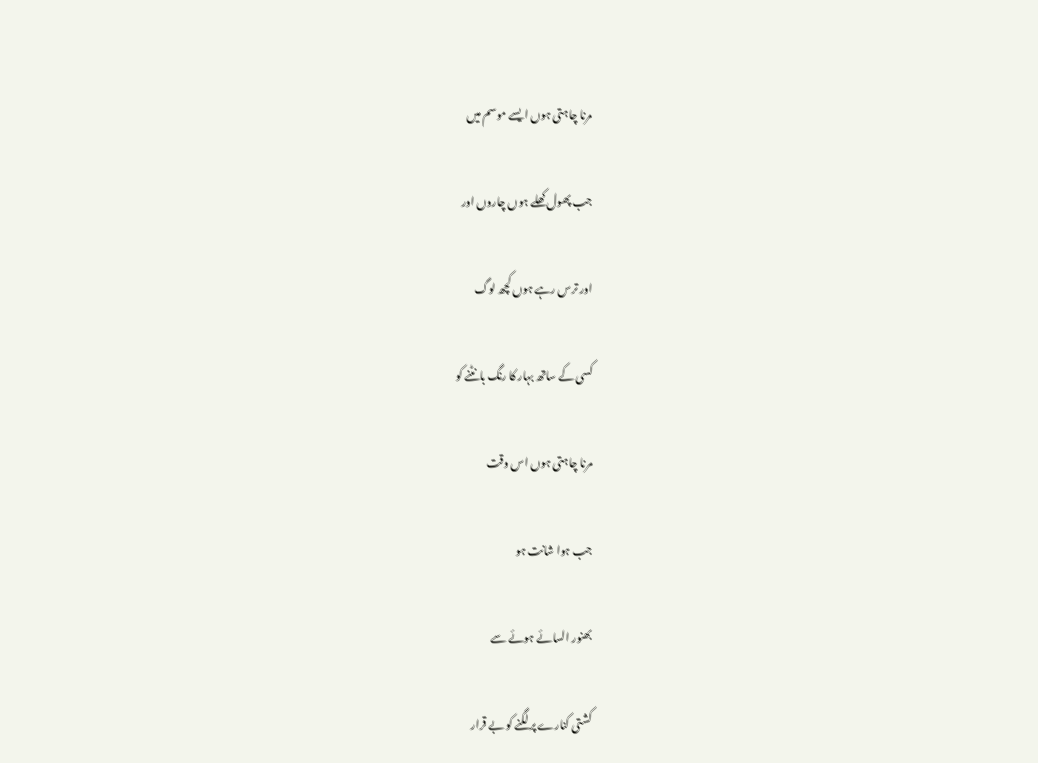مرنا چاہتی ہوں ایسے موسم میں

جب پھول کھلے ہوں چاروں اور

اور ترس رہے ہوں کچھ لوگ

کسی کے ساتھ بہار کا رنگ بانٹنے کو

مرنا چاہتی ہوں اس وقت

جب ہوا شانت ہو

بھنور السائے ہوئے سے

کشتی کنارے پر لگنے کو بے قرار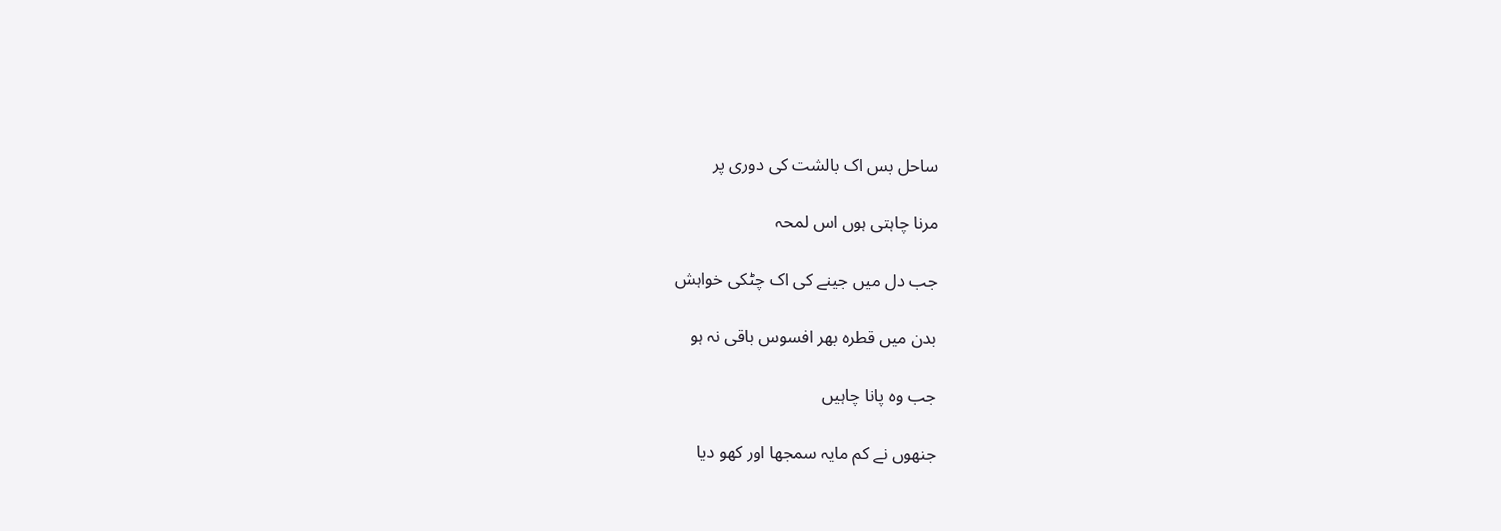ساحل بس اک بالشت کی دوری پر

مرنا چاہتی ہوں اس لمحہ

جب دل میں جینے کی اک چٹکی خواہش

بدن میں قطرہ بھر افسوس باقی نہ ہو

جب وہ پانا چاہیں

جنھوں نے کم مایہ سمجھا اور کھو دیا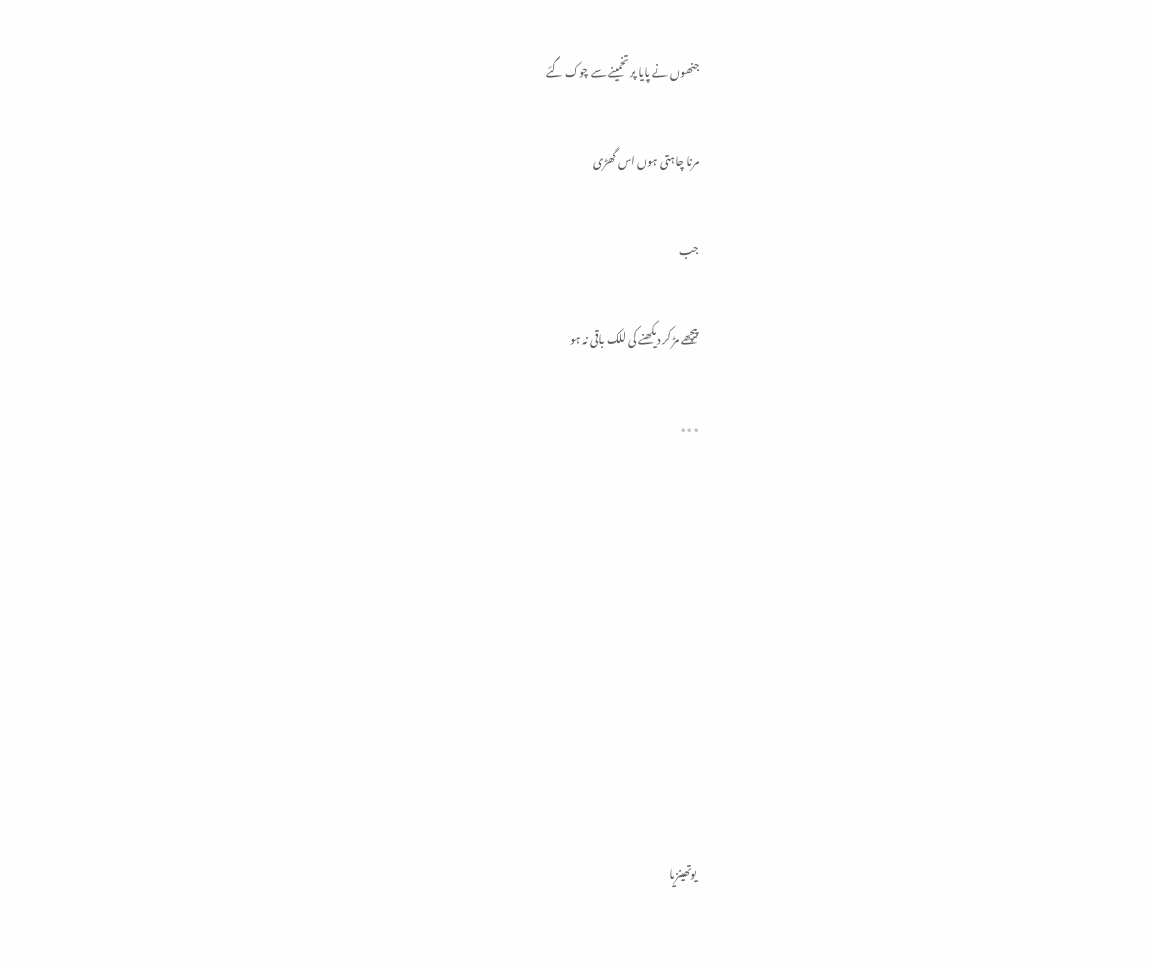جنھوں نے پایا پر تخمینے سے چوک گئے

مرنا چاہتی ہوں اس گھڑی

جب

پیچھے مڑ کر دیکھنے کی للک باقی نہ ہو

٭٭٭









 یوتھینزیا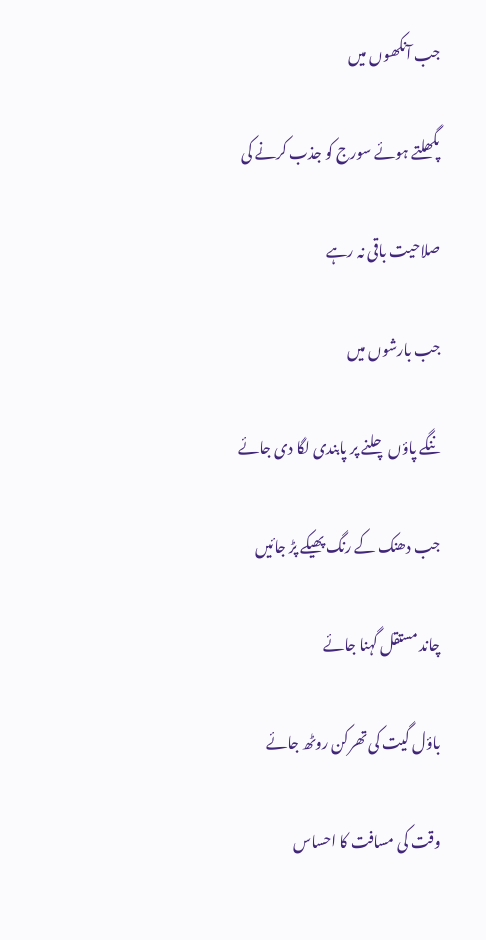جب آنکھوں میں

پگھلتے ہوئے سورج کو جذب کرنے کی

صلاحیت باقی نہ رہے

جب بارشوں میں

ننگے پاؤں چلنے پر پابندی لگا دی جائے

جب دھنک کے رنگ پھیکے پڑ جائیں

چاند مستقل گہنا جائے

باؤل گیت کی تھرکن روٹھ جائے

وقت کی مسافت کا احساس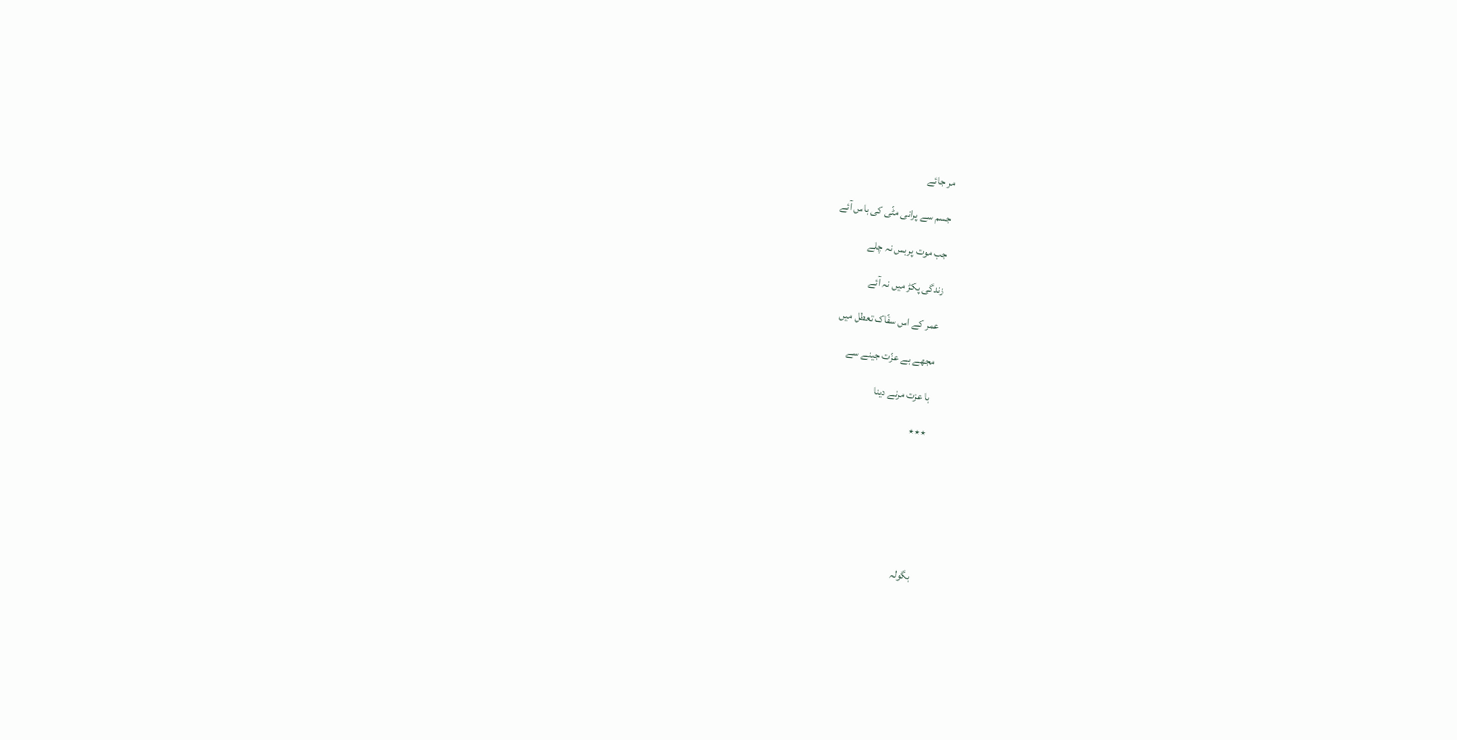مر جائے

جسم سے پرانی مٹّی کی باس آئے

جب موت پربس نہ چلے

زندگی پکڑ میں نہ آئے

عمر کے اس سفّاک تعطل میں

مجھے بے عزّت جینے سے

با عزت مرنے دینا

٭٭٭







بگولہ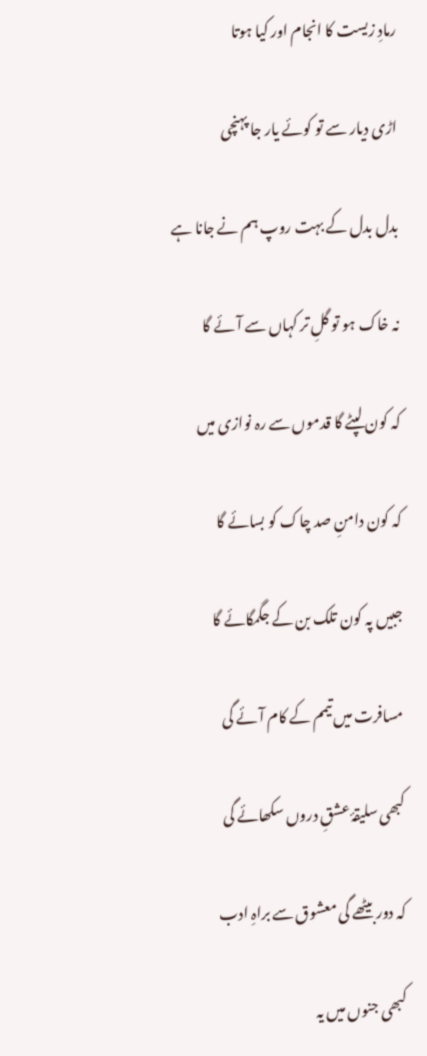رمادِ زیست کا انجام اور کیا ہوتا

اڑی دیار سے تو کوئے یار جا پہنچی

بدل بدل کے بہت روپ ہم نے جانا ہے

نہ خاک ہو تو گلِ تر کہاں سے آئے گا

کہ کون لپٹے گا قدموں سے رہ نوازی میں

کہ کون دامنِ صد چاک کو بسائے گا

جبیں پہ کون تلک بن کے جگمگائے گا

مسافرت میں تیمم کے کام آئے گی

کبھی سلیقۂ عشقِ دروں سکھائے گی

کہ دور بیٹھے گی معشوق سے براہِ ادب

کبھی جنوں میں یہ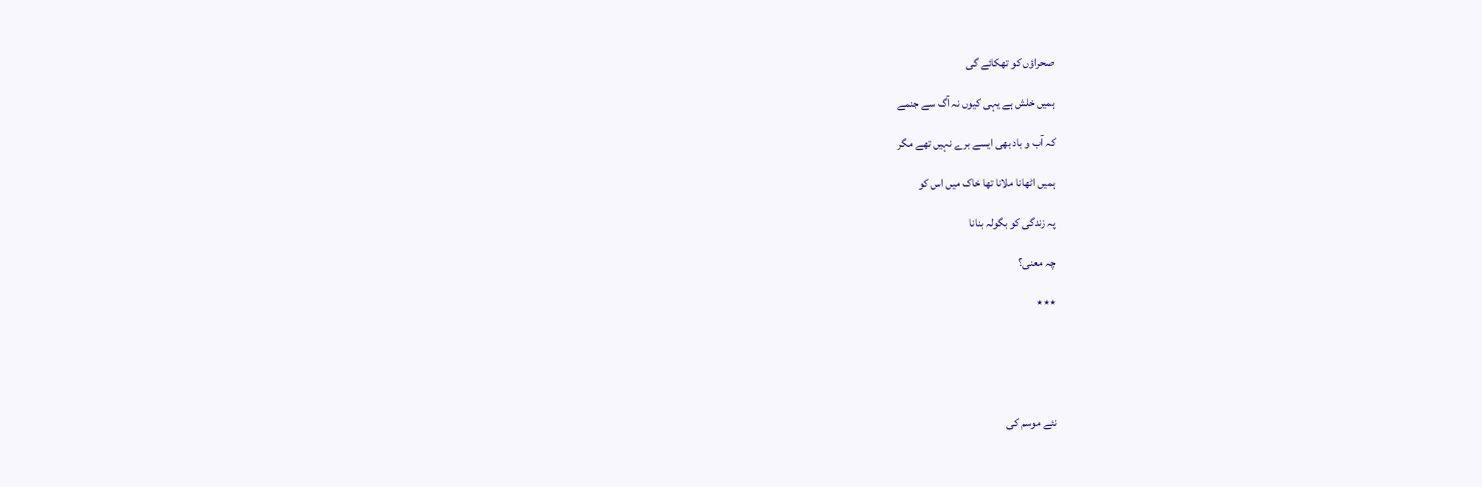صحراؤں کو تھکائے گی

ہمیں خلش ہے یہی کیوں نہ آگ سے جنمے

کہ آب و باد بھی ایسے برے نہیں تھے مگر

ہمیں اٹھانا ملانا تھا خاک میں اس کو

پہ زندگی کو بگولہ بنانا

چہ معنی؟

٭٭٭





نئے موسم کی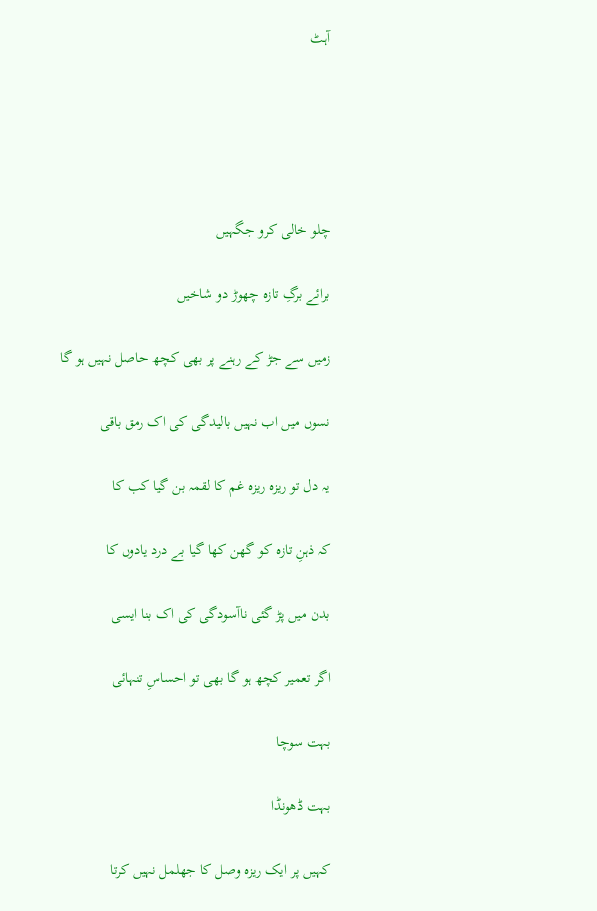آہٹ





چلو خالی کرو جگہیں

برائے برگِ تازہ چھوڑ دو شاخیں

زمیں سے جڑ کے رہنے پر بھی کچھ حاصل نہیں ہو گا

نسوں میں اب نہیں بالیدگی کی اک رمق باقی

یہ دل تو ریزہ ریزہ غم کا لقمہ بن گیا کب کا

کہ ذہنِ تازہ کو گھن کھا گیا بے درد یادوں کا

بدن میں پڑ گئی ناآسودگی کی اک بنا ایسی

اگر تعمیر کچھ ہو گا بھی تو احساسِ تنہائی

بہت سوچا

بہت ڈھونڈا

کہیں پر ایک ریزہ وصل کا جھلمل نہیں کرتا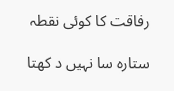رفاقت کا کوئی نقطہ

ستارہ سا نہیں د کھتا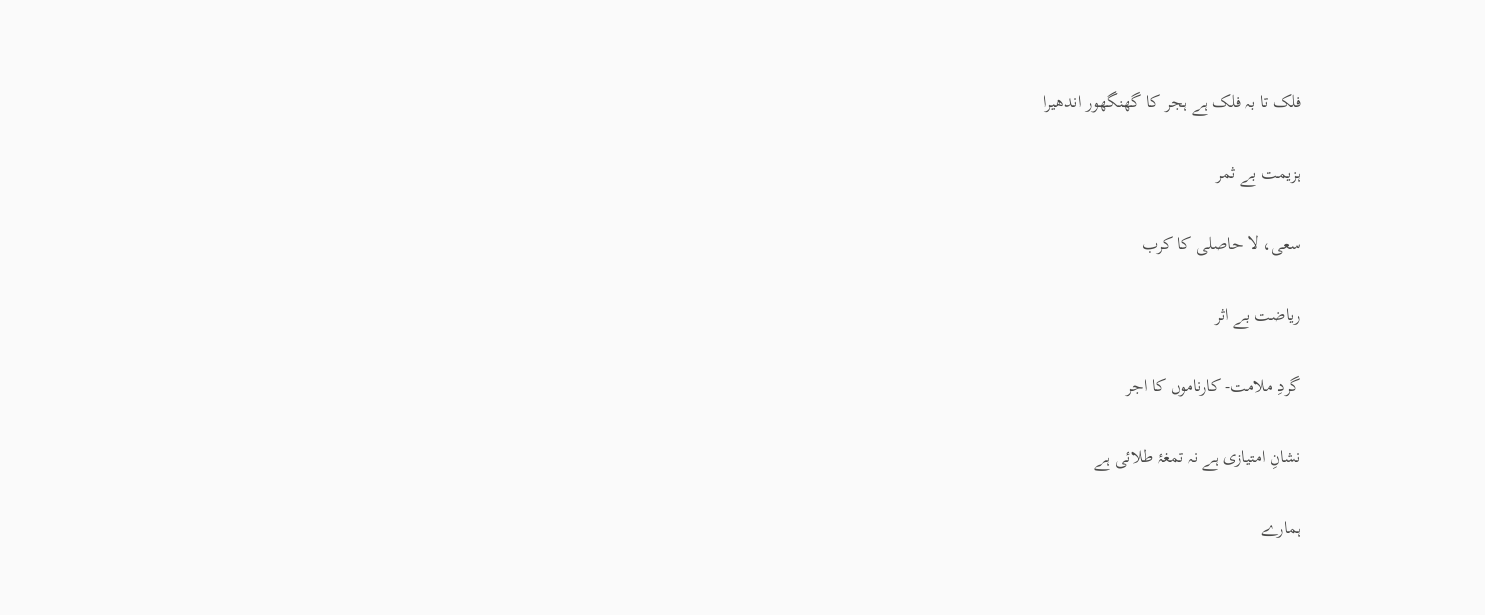فلک تا بہ فلک ہے ہجر کا گھنگھور اندھیرا

ہزیمت بے ثمر

سعی، لا حاصلی کا کرب

ریاضت بے اثر

گردِ ملامت- کارناموں کا اجر

نشانِ امتیازی ہے نہ تمغۂ طلائی ہے

ہمارے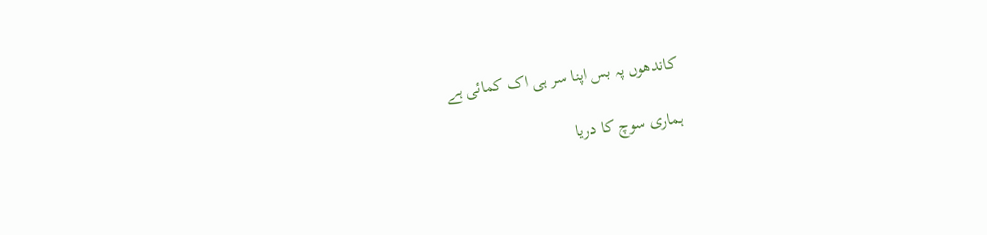کاندھوں پہ بس اپنا سر ہی اک کمائی ہے

ہماری سوچ کا دریا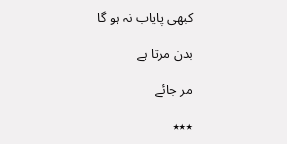کبھی پایاب نہ ہو گا

بدن مرتا ہے

مر جائے

٭٭٭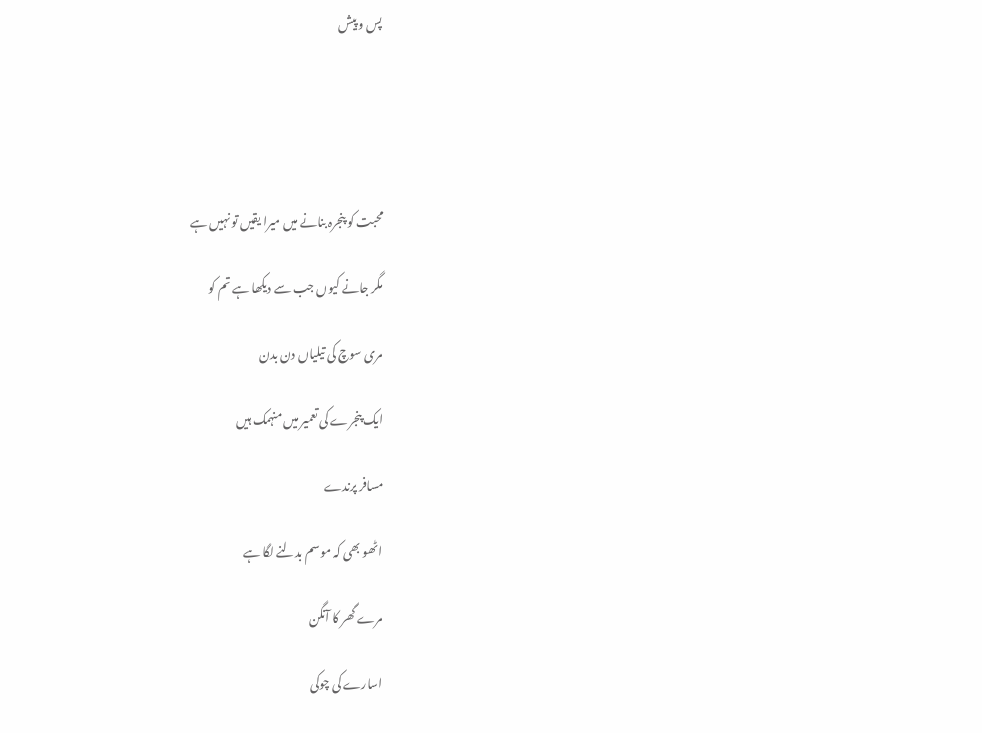پس و پیش





محبت کو پنجرہ بنانے میں میرا یقیں تو نہیں ہے

مگر جانے کیوں جب سے دیکھا ہے تم کو

مری سوچ کی تیلیاں دن بدن

ایک پنجرے کی تعمیر میں منہمک ہیں

مسافر پرندے

اٹھو بھی کہ موسم بدلنے لگا ہے

مرے گھر کا آنگن

اسارے کی چوکی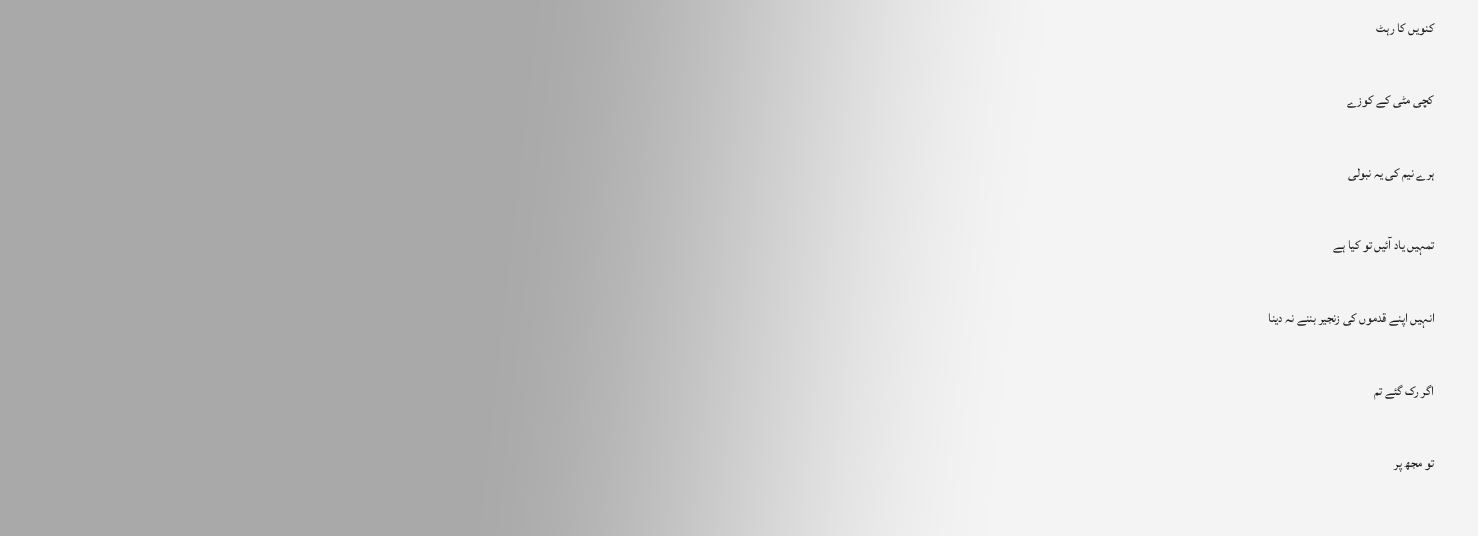کنویں کا رہٹ

کچی مٹی کے کوزے

ہرے نیم کی یہ نبولی

تمہیں یاد آئیں تو کیا ہے

انہیں اپنے قدموں کی زنجیر بننے نہ دینا

اگر رک گئے تم

تو مجھ پر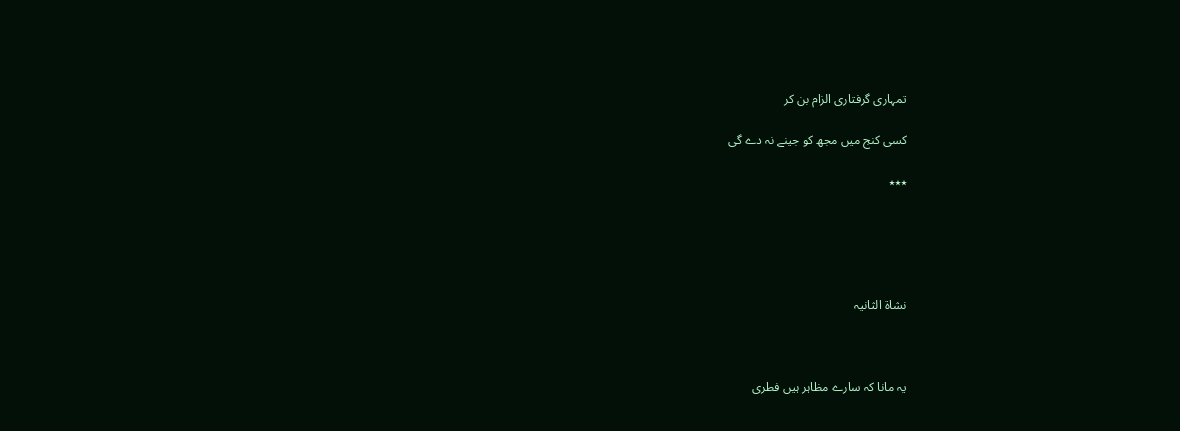تمہاری گرفتاری الزام بن کر

کسی کنج میں مجھ کو جینے نہ دے گی

٭٭٭





نشاۃ الثانیہ



یہ مانا کہ سارے مظاہر ہیں فطری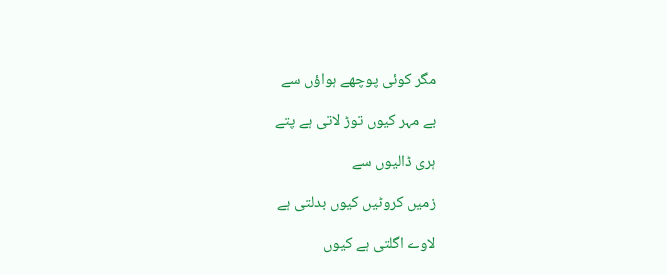مگر کوئی پوچھے ہواؤں سے

بے مہر کیوں توڑ لاتی ہے پتے

ہری ڈالیوں سے

زمیں کروٹیں کیوں بدلتی ہے

لاوے اگلتی ہے کیوں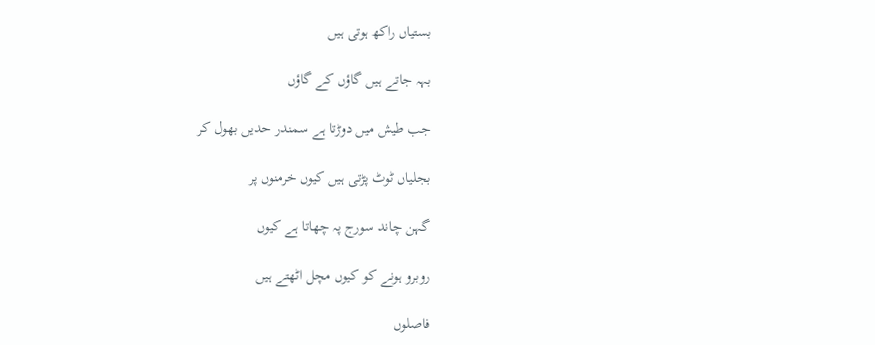بستیاں راکھ ہوتی ہیں

بہہ جاتے ہیں گاؤں کے گاؤں

جب طیش میں دوڑتا ہے سمندر حدیں بھول کر

بجلیاں ٹوٹ پڑتی ہیں کیوں خرمنوں پر

گہن چاند سورج پہ چھاتا ہے کیوں

روبرو ہونے کو کیوں مچل اٹھتے ہیں

فاصلوں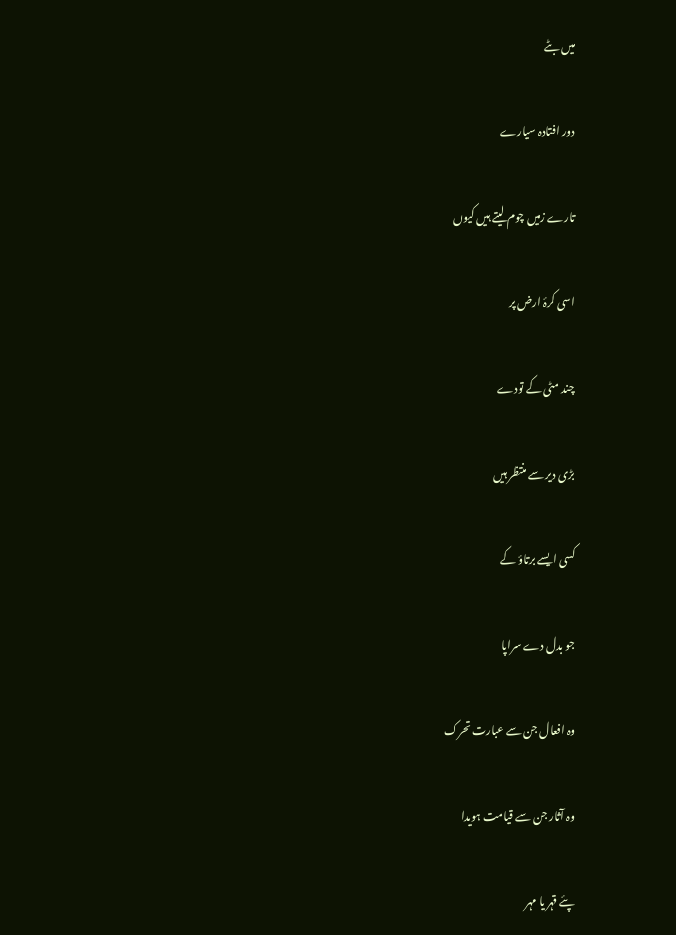میں بٹے

دور افتادہ سیارے

تارے زمیں چوم لیتے ہیں کیوں

اسی کرۂ ارض پر

چند مٹی کے تودے

بڑی دیر سے منتظر ہیں

کسی ایسے برتاؤ کے

جو بدل دے سراپا

وہ افعال جن سے عبارت تحرک

وہ آثار جن سے قیامت ہویدا

پئے قہر یا مہر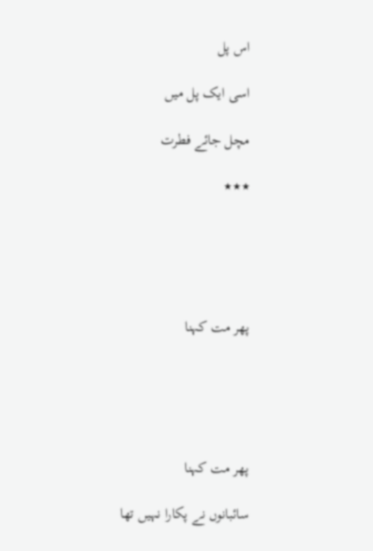اس پل

اسی ایک پل میں

مچل جائے فطرت

٭٭٭





پھر مت کہنا





پھر مت کہنا

سائبانوں نے پکارا نہیں تھا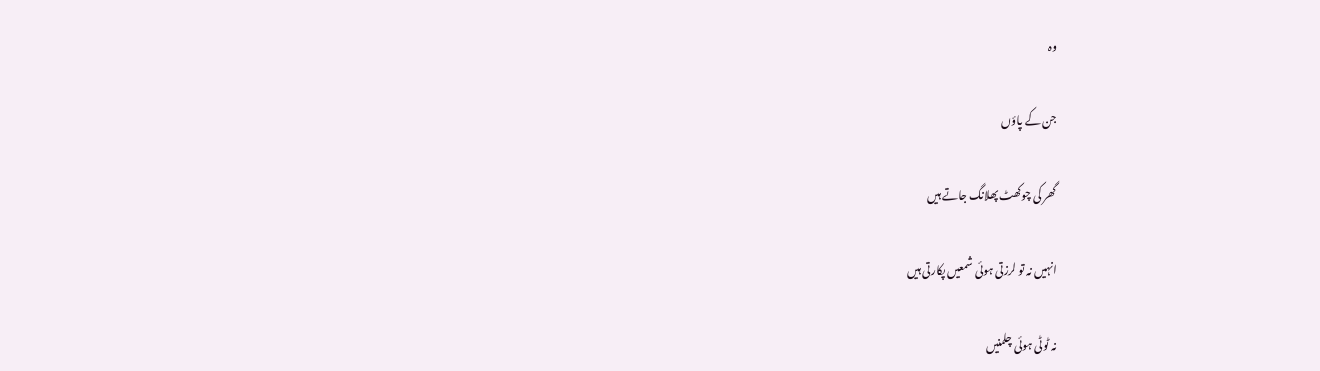وہ

جن کے پاؤں

گھر کی چوکھٹ پھلانگ جاتے ہیں

انہیں نہ تو لرزتی ہوئی شمعیں پکارتی ہیں

نہ ٹوٹی ہوئی چلمنیں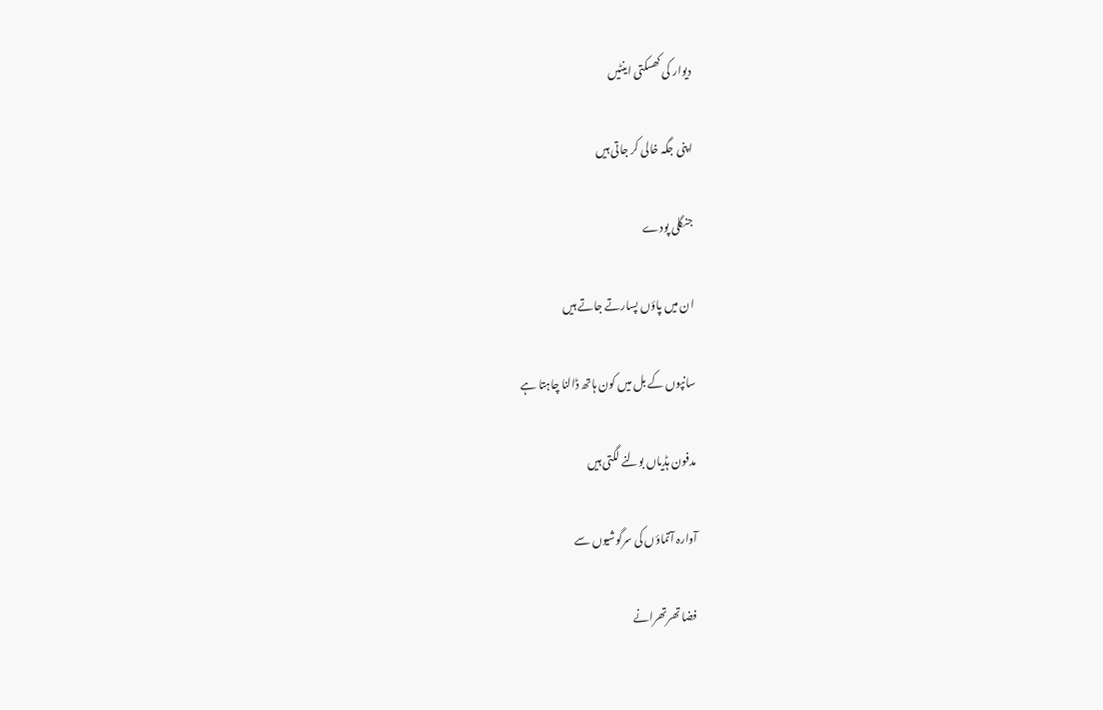دیوار کی کھسکتی اینٹیں

اپنی جگہ خالی کر جاتی ہیں

جنگلی پودے

ان میں پاؤں پسارتے جاتے ہیں

سانپوں کے بل میں کون ہاتھ ڈالنا چاہتا ہے

مدفون ہڈیاں بولنے لگتی ہیں

آوارہ آتماؤں کی سرگوشیوں سے

فضا تھرتھرانے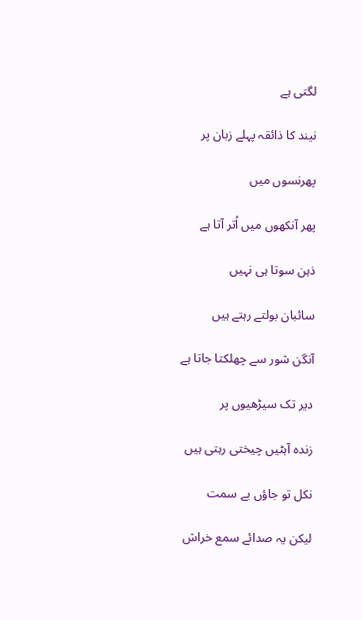لگتی ہے

نیند کا ذائقہ پہلے زبان پر

پھرنسوں میں

پھر آنکھوں میں اُتر آتا ہے

ذہن سوتا ہی نہیں

سائبان بولتے رہتے ہیں

آنگن شور سے چھلکتا جاتا ہے

دیر تک سیڑھیوں پر

زندہ آہٹیں چیختی رہتی ہیں

نکل تو جاؤں بے سمت

لیکن یہ صدائے سمع خراش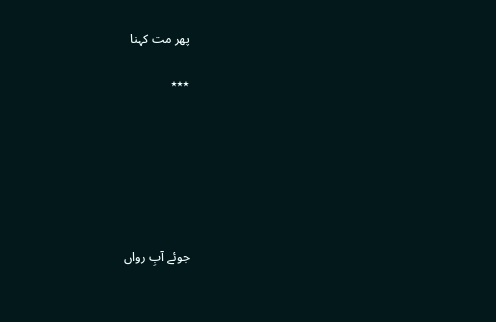پھر مت کہنا

٭٭٭







جوئے آبِ رواں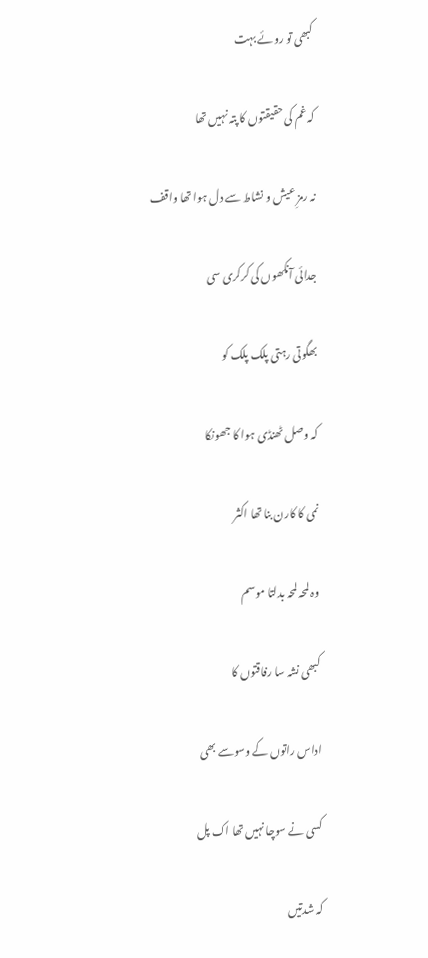کبھی تو روئے بہت

کہ غم کی حقیقتوں کا پتہ نہیں تھا

نہ رمزِ عیش و نشاط سے دل ہوا تھا واقف

جدائی آنکھوں کی کرکری سی

بھگوتی رہتی پلک پلک کو

کہ وصل ٹھنڈی ہوا کا جھونکا

نمی کا کارن بنا تھا اکثر

وہ لمحہ لمحہ بدلتا موسم

کبھی نشہ سا رفاقتوں کا

اداس راتوں کے وسوسے بھی

کسی نے سوچا نہیں تھا اک پل

کہ شدتیں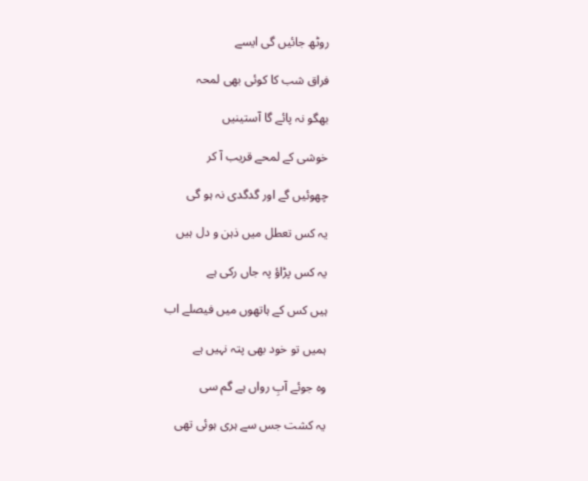روٹھ جائیں گی ایسے

فراق شب کا کوئی بھی لمحہ

بھگو نہ پائے گا آستینیں

خوشی کے لمحے قریب آ کر

چھوئیں گے اور گدگدی نہ ہو گی

یہ کس تعطل میں ذہن و دل ہیں

یہ کس پڑاؤ پہ جاں رکی ہے

ہیں کس کے ہاتھوں میں فیصلے اب

ہمیں تو خود بھی پتہ نہیں ہے

وہ جوئے آبِ رواں ہے گم سی

یہ کشت جس سے ہری ہوئی تھی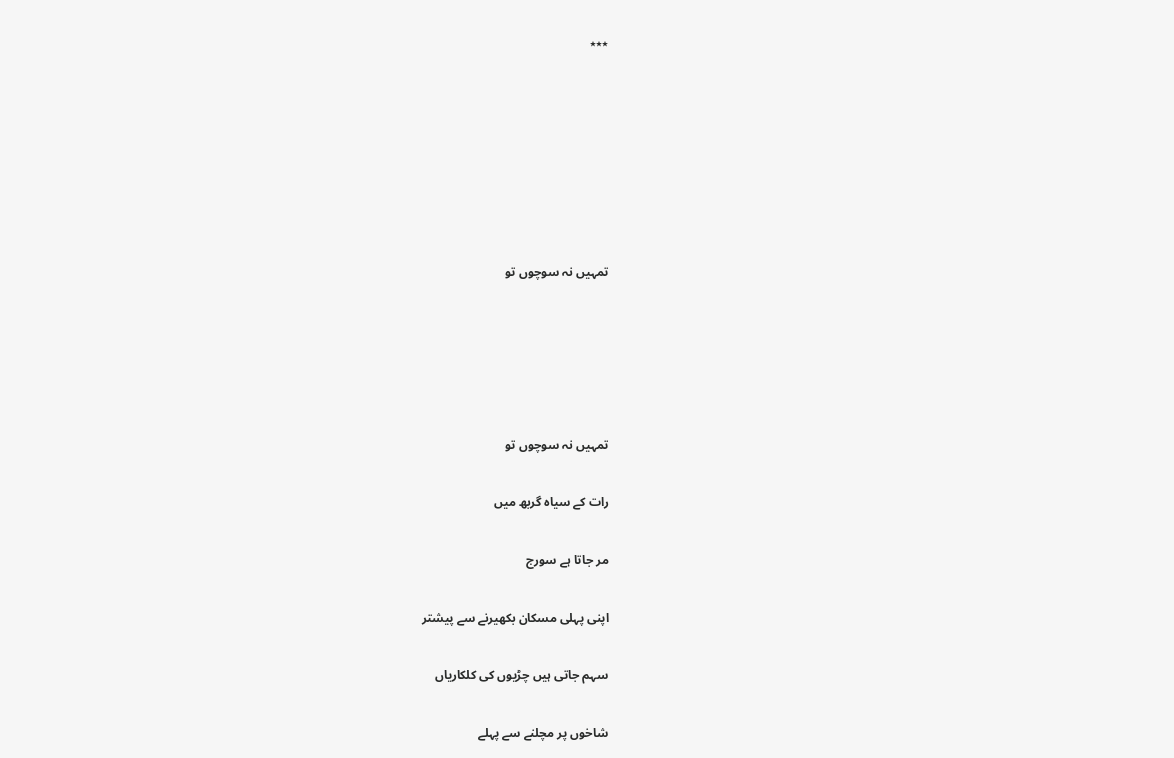٭٭٭







تمہیں نہ سوچوں تو





تمہیں نہ سوچوں تو

رات کے سیاہ گربھ میں

مر جاتا ہے سورج

اپنی پہلی مسکان بکھیرنے سے پیشتر

سہم جاتی ہیں چڑیوں کی کلکاریاں

شاخوں پر مچلنے سے پہلے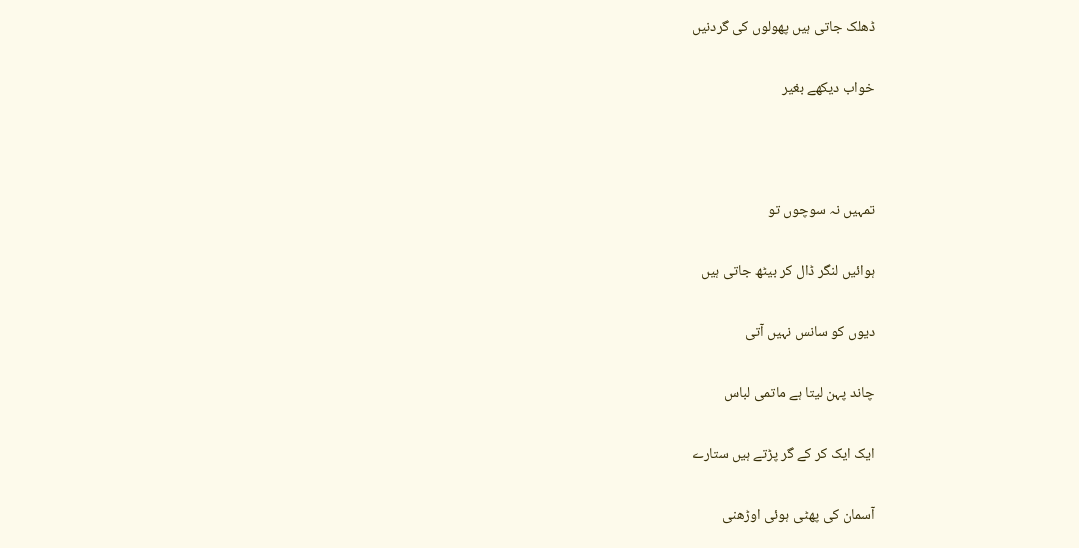ڈھلک جاتی ہیں پھولوں کی گردنیں

خواب دیکھے بغیر



تمہیں نہ سوچوں تو

ہوائیں لنگر ڈال کر بیٹھ جاتی ہیں

دیوں کو سانس نہیں آتی

چاند پہن لیتا ہے ماتمی لباس

ایک ایک کر کے گر پڑتے ہیں ستارے

آسمان کی پھٹی ہوئی اوڑھنی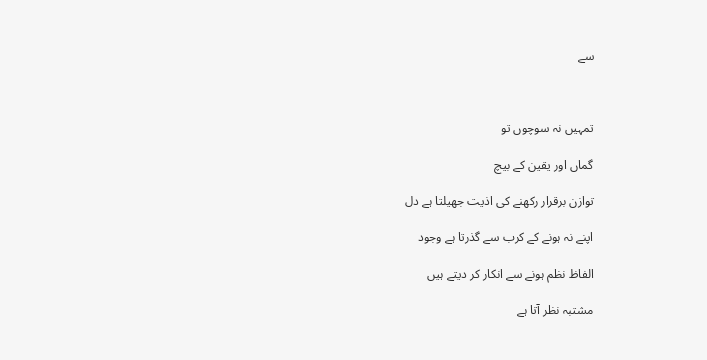سے



تمہیں نہ سوچوں تو

گماں اور یقین کے بیچ

توازن برقرار رکھنے کی اذیت جھیلتا ہے دل

اپنے نہ ہونے کے کرب سے گذرتا ہے وجود

الفاظ نظم ہونے سے انکار کر دیتے ہیں

مشتبہ نظر آتا ہے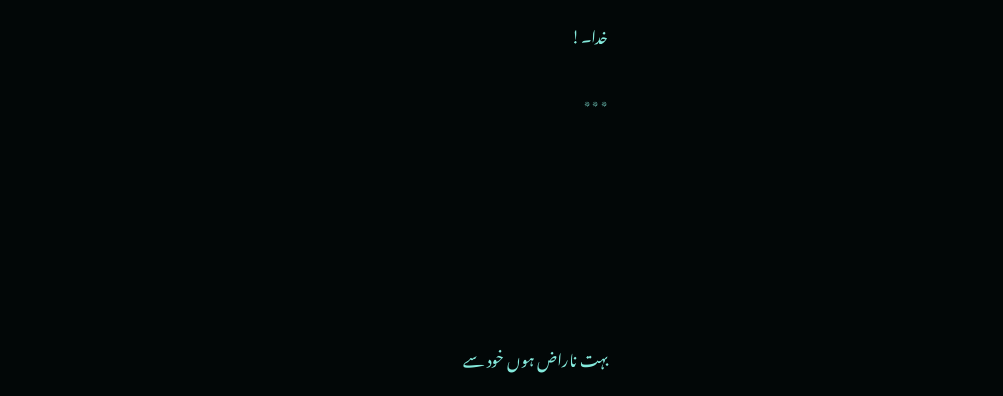خدا۔!

٭٭٭







بہت ناراض ہوں خود سے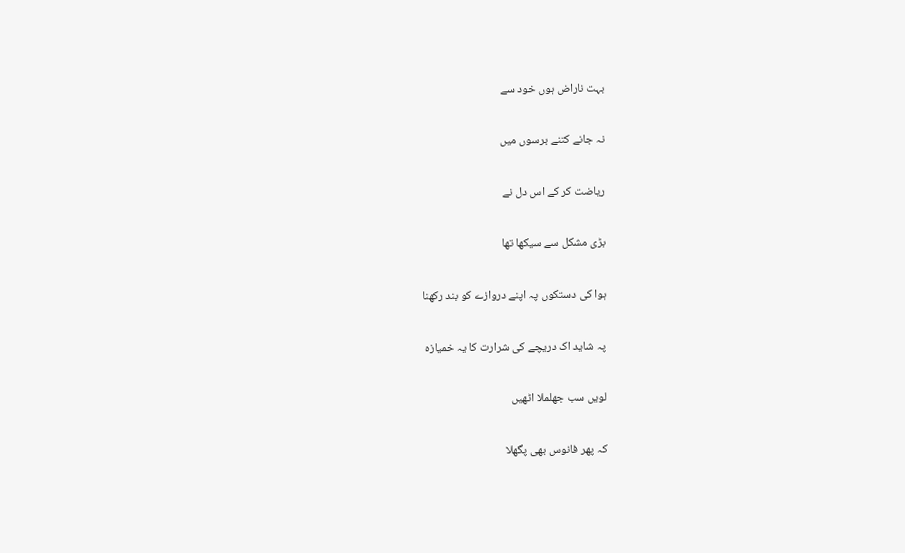بہت ناراض ہوں خود سے

نہ جانے کتنے برسوں میں

ریاضت کر کے اس دل نے

بڑی مشکل سے سیکھا تھا

ہوا کی دستکوں پہ اپنے دروازے کو بند رکھنا

پہ شاید اک دریچے کی شرارت کا یہ خمیازہ

لویں سب جھلملا اٹھیں

کہ پھر فانوس بھی پگھلا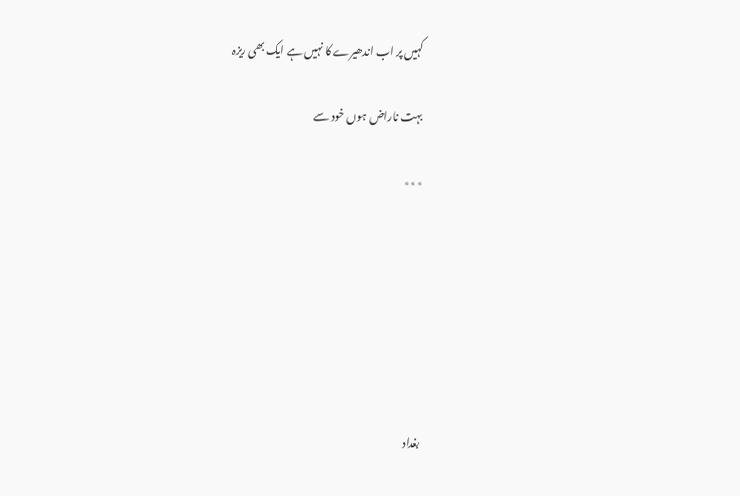کہیں پر اب اندھیرے کا نہیں ہے ایک بھی ریزہ

بہت ناراض ہوں خود سے

٭٭٭







بغداد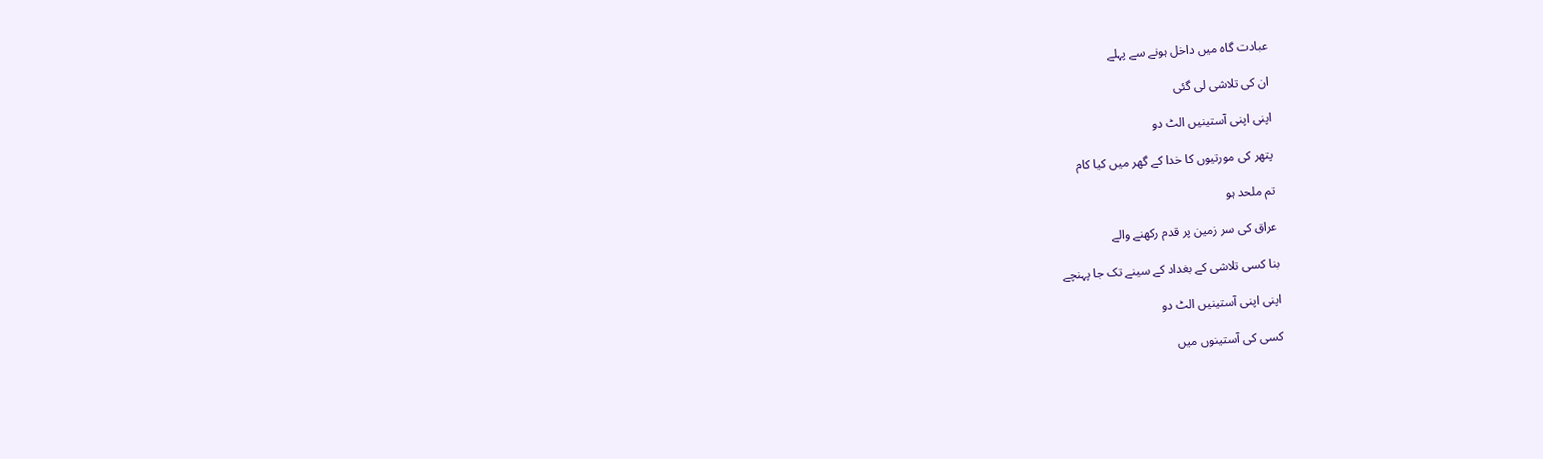عبادت گاہ میں داخل ہونے سے پہلے

ان کی تلاشی لی گئی

اپنی اپنی آستینیں الٹ دو

پتھر کی مورتیوں کا خدا کے گھر میں کیا کام

تم ملحد ہو

عراق کی سر زمین پر قدم رکھنے والے

بنا کسی تلاشی کے بغداد کے سینے تک جا پہنچے

اپنی اپنی آستینیں الٹ دو

کسی کی آستینوں میں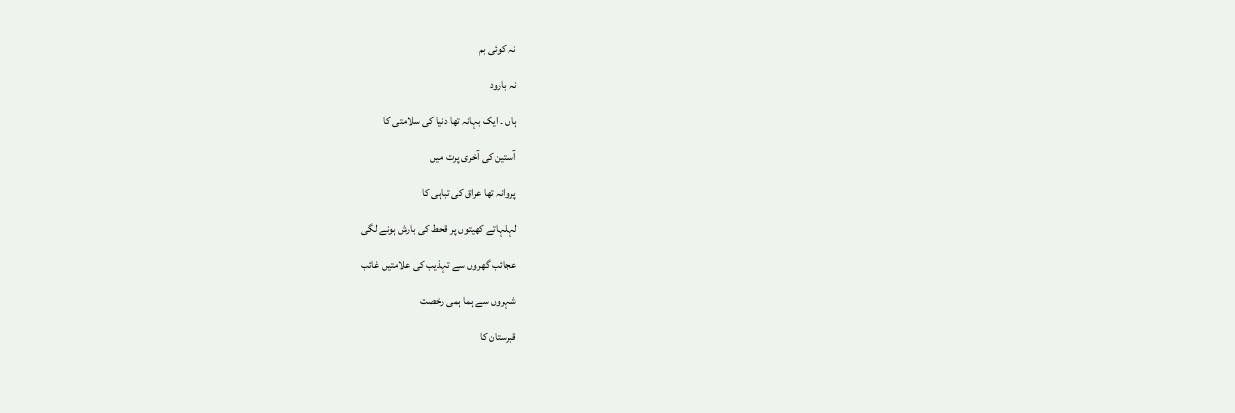نہ کوئی بم

نہ بارود

ہاں ۔ ایک بہانہ تھا دنیا کی سلامتی کا

آستین کی آخری پرت میں

پروانہ تھا عراق کی تباہی کا

لہلہاتے کھیتوں پر قحط کی بارش ہونے لگی

عجائب گھروں سے تہذیب کی علامتیں غائب

شہروں سے ہما ہمی رخصت

قبرستان کا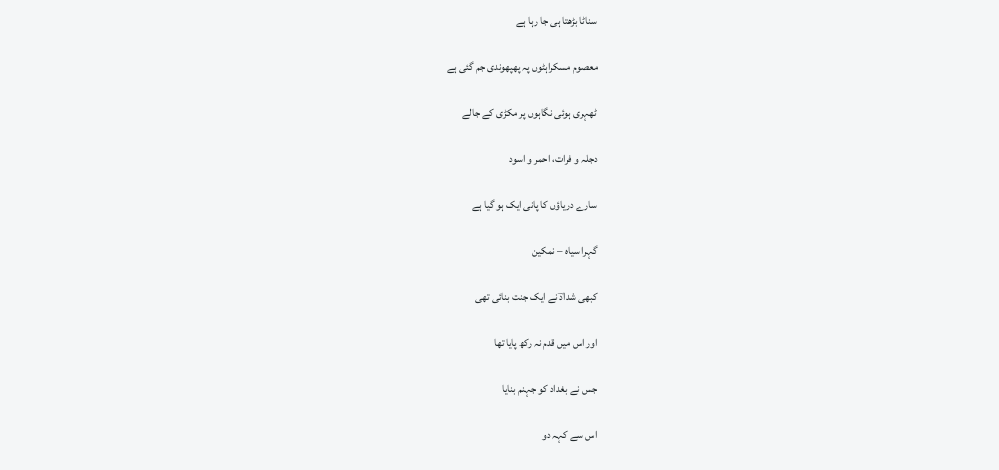سناٹا بڑھتا ہی جا رہا ہے

معصوم مسکراہٹوں پہ پھپھوندی جم گئی ہے

ٹھہری ہوئی نگاہوں پر مکڑی کے جالے

دجلہ و فرات، احمر و اسود

سارے دریاؤں کا پانی ایک ہو گیا ہے

گہرا سیاہ – نمکین

کبھی شدادؔ نے ایک جنت بنائی تھی

اور اس میں قدم نہ رکھ پایا تھا

جس نے بغداد کو جہنم بنایا

اس سے کہہ دو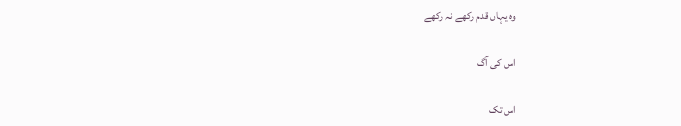وہ یہاں قدم رکھے نہ رکھے

اس کی آگ

اس تک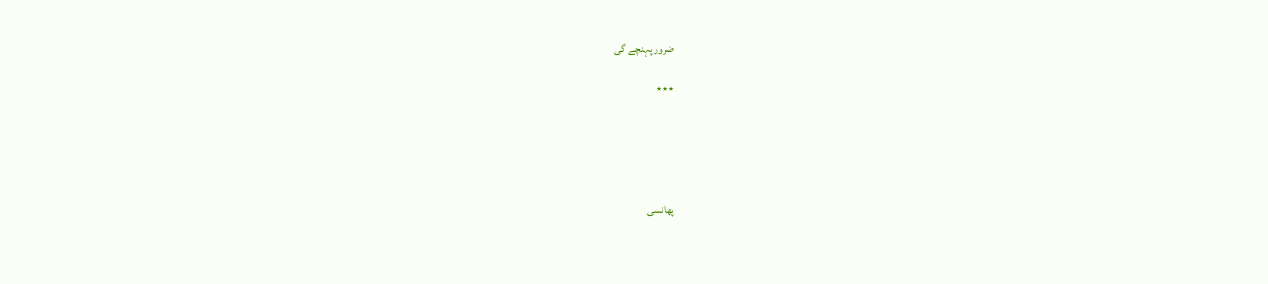ضرور پہنچے گی

٭٭٭





پھانسی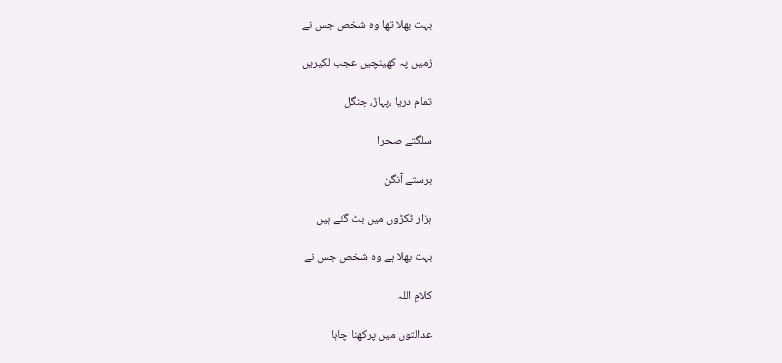بہت بھلا تھا وہ شخص جس نے

زمیں پہ کھینچیں عجب لکیریں

تمام دریا ،پہاڑ، جنگل

سلگتے صحرا

برستے آنگن

ہزار ٹکڑوں میں بٹ گئے ہیں

بہت بھلا ہے وہ شخص جس نے

کلامِ اللہ

عدالتوں میں پرکھنا چاہا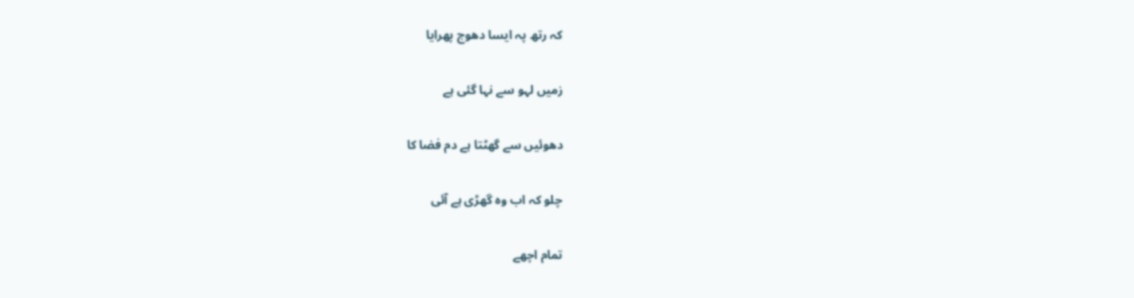کہ رتھ پہ ایسا دھوج پھرایا

زمیں لہو سے نہا گئی ہے

دھوئیں سے گھٹتا ہے دم فضا کا

چلو کہ اب وہ گھڑی ہے آئی

تمام اچھے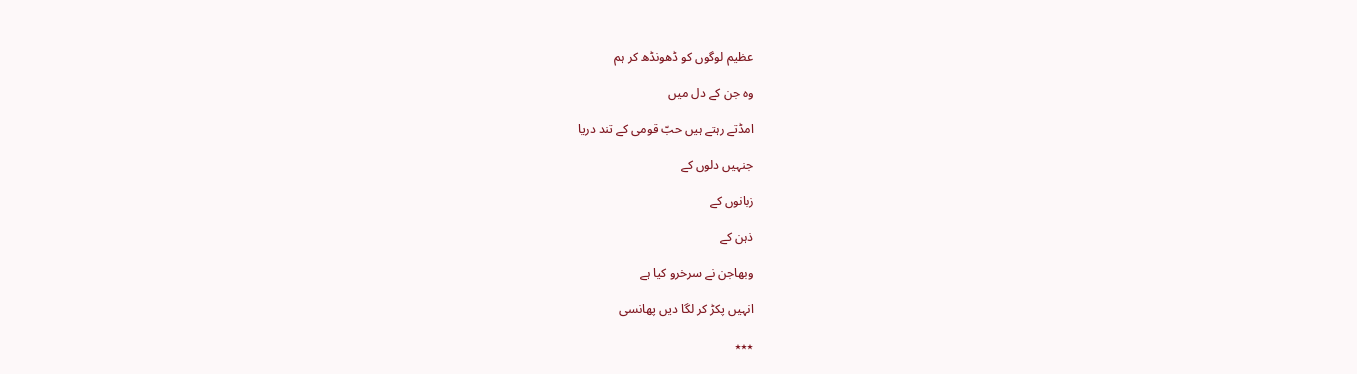عظیم لوگوں کو ڈھونڈھ کر ہم

وہ جن کے دل میں

امڈتے رہتے ہیں حبّ قومی کے تند دریا

جنہیں دلوں کے

زبانوں کے

ذہن کے

وبھاجن نے سرخرو کیا ہے

انہیں پکڑ کر لگا دیں پھانسی

٭٭٭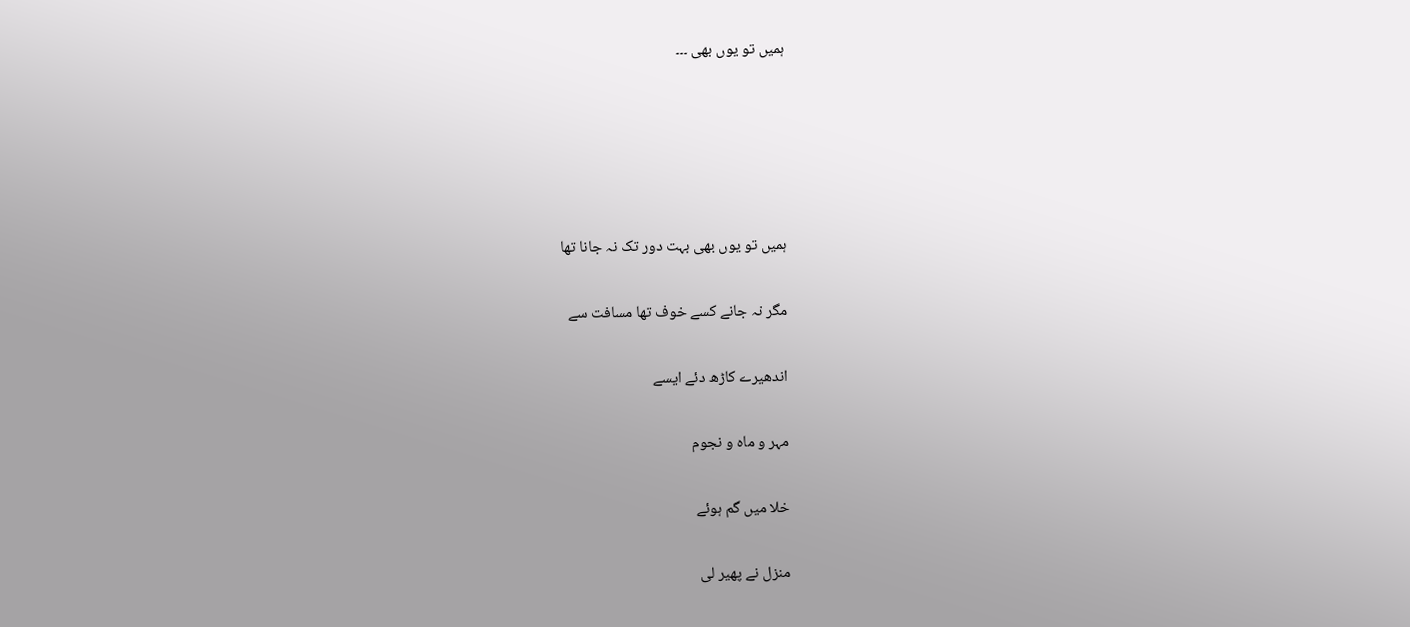ہمیں تو یوں بھی ۔۔۔





ہمیں تو یوں بھی بہت دور تک نہ جانا تھا

مگر نہ جانے کسے خوف تھا مسافت سے

اندھیرے کاڑھ دئے ایسے

مہر و ماہ و نجوم

خلا میں گم ہوئے

منزل نے پھیر لی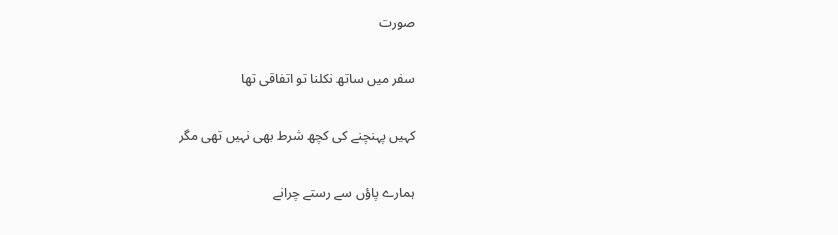صورت

سفر میں ساتھ نکلنا تو اتفاقی تھا

کہیں پہنچنے کی کچھ شرط بھی نہیں تھی مگر

ہمارے پاؤں سے رستے چرانے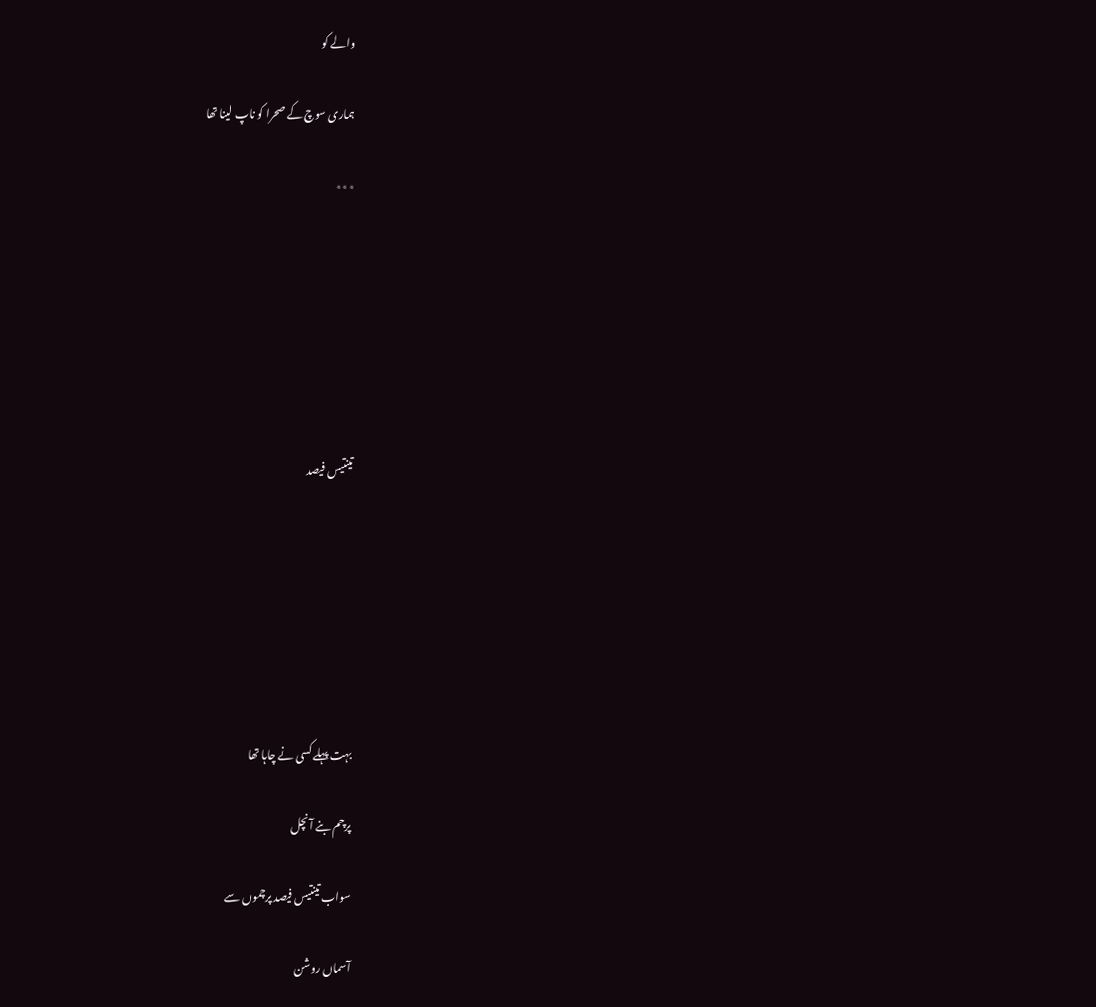والے کو

ہماری سوچ کے صحرا کو ناپ لینا تھا

٭٭٭







تینتیس فیصد







بہت پہلے کسی نے چاہا تھا

پرچم بنے آنچل

سواب تینتیس فیصد پرچموں سے

آسماں روشن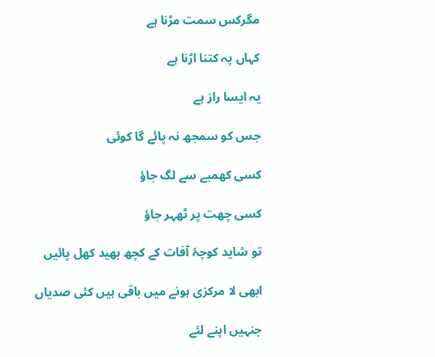مگرکس سمت مڑنا ہے

کہاں پہ کتنا اڑنا ہے

یہ ایسا راز ہے

جس کو سمجھ نہ پائے گا کوئی

کسی کھمبے سے لگ جاؤ

کسی چھت پر ٹھہر جاؤ

تو شاید کوچۂ آفات کے کچھ بھید کھل پائیں

ابھی لا مرکزی ہونے میں باقی ہیں کئی صدیاں

جنہیں اپنے لئے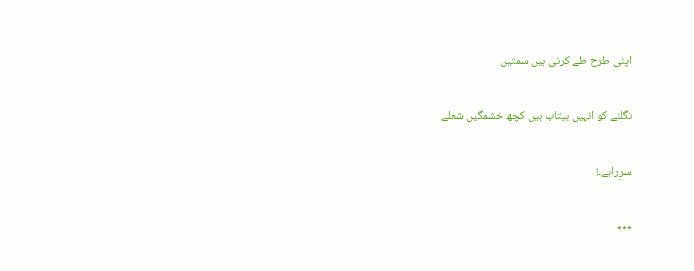اپنی طرح طے کرنی ہیں سمتیں

نگلنے کو انہیں بیتاب ہیں کچھ خشمگیں شعلے

سرِراہے۔!

٭٭٭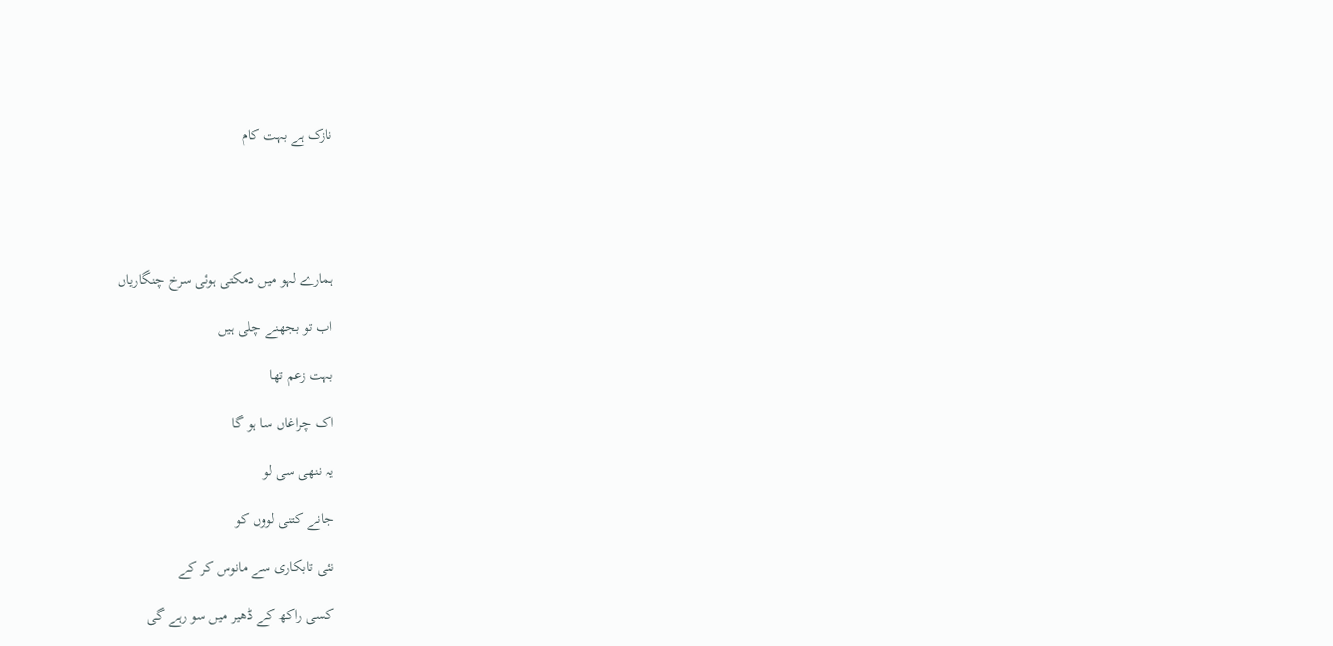نازک ہے بہت کام





ہمارے لہو میں دمکتی ہوئی سرخ چنگاریاں

اب تو بجھنے چلی ہیں

بہت زعم تھا

اک چراغاں سا ہو گا

یہ ننھی سی لو

جانے کتنی لووں کو

نئی تابکاری سے مانوس کر کے

کسی راکھ کے ڈھیر میں سو رہے گی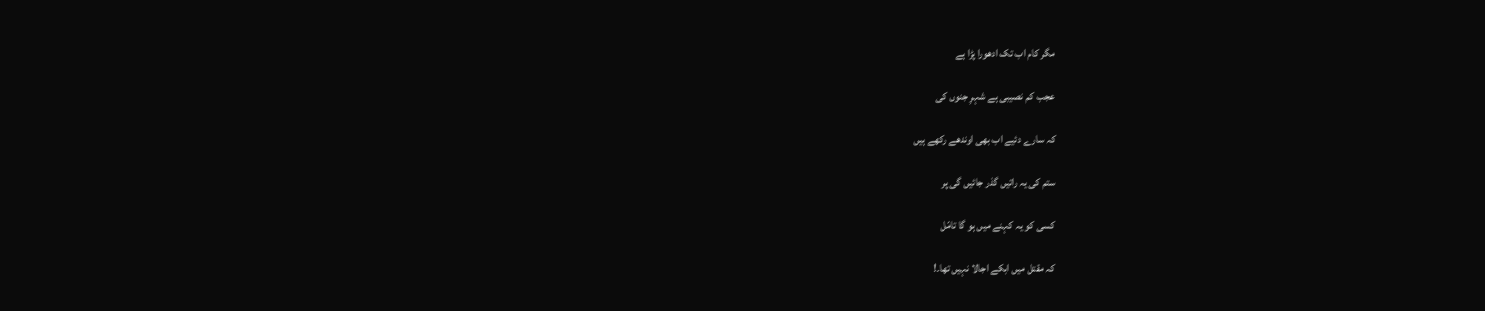مگر کام اب تک ادھورا پڑا ہے

عجب کم نصیبی ہے شہرِ جنوں کی

کہ سارے دئیے اب بھی اوندھے رکھے ہیں

ستم کی یہ راتیں گذر جائیں گی پر

کسی کو یہ کہنے میں ہو گا تامّل

کہ مقتل میں ابکے اجالا نہیں تھا۔!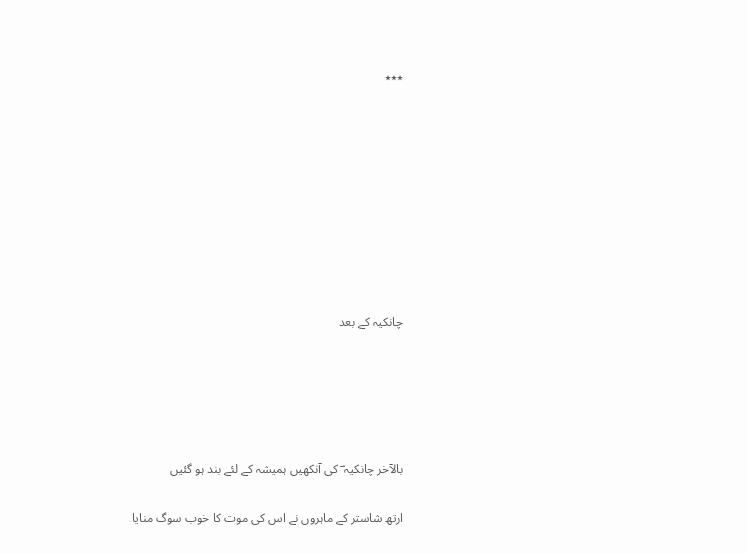٭٭٭









چانکیہ کے بعد





بالآخر چانکیہ ؔ کی آنکھیں ہمیشہ کے لئے بند ہو گئیں

ارتھ شاستر کے ماہروں نے اس کی موت کا خوب سوگ منایا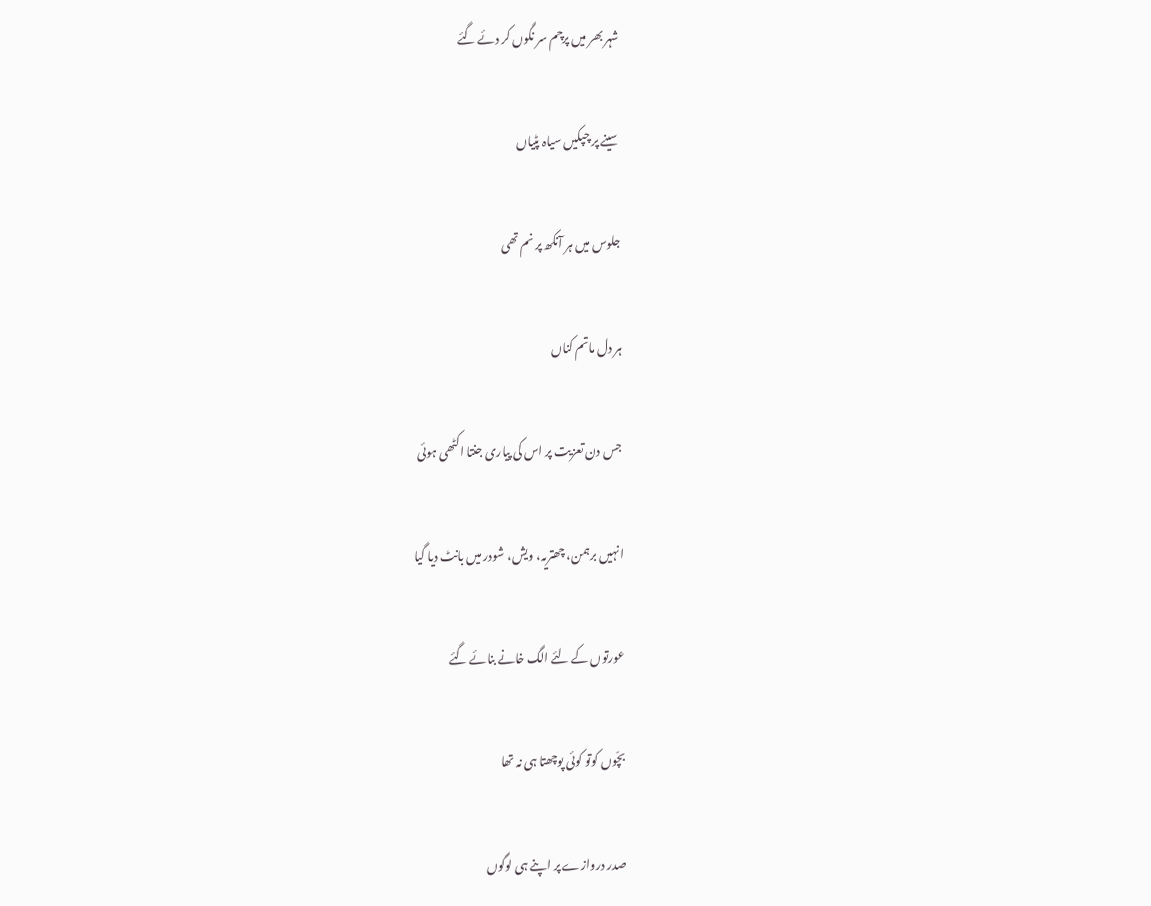شہر بھر میں پرچم سر نگوں کر دئے گئے

سینے پر چپکیں سیاہ پٹیاں

جلوس میں ہر آنکھ پر نم تھی

ہر دل ماتم کناں

جس دن تعزیت پر اس کی پیاری جنتا اکٹھی ہوئی

انہیں برہمن، چھتریہ، ویش، شودر میں بانٹ دیا گیا

عورتوں کے لئے الگ خانے بنائے گئے

بچّوں کوتو کوئی پوچھتا ہی نہ تھا

صدر دروازے پر اپنے ہی لوگوں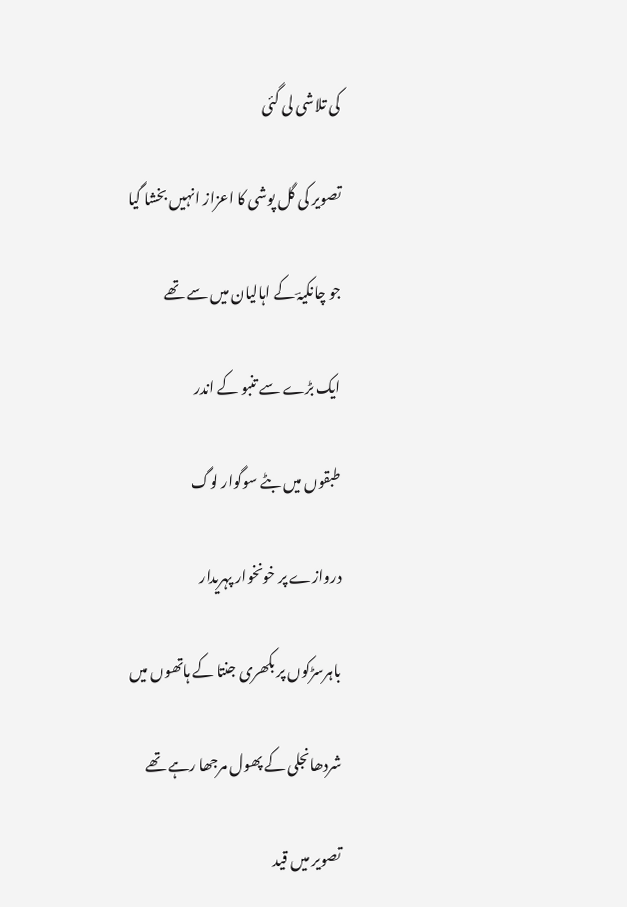کی تلاشی لی گئی

تصویر کی گل پوشی کا اعزاز انہیں بخشا گیا

جو چانکیہؔ کے اہالیان میں سے تھے

ایک بڑے سے تنبو کے اندر

طبقوں میں بٹے سوگوار لوگ

دروازے پر خونخوار پہریدار

باہرسڑکوں پر بکھری جنتا کے ہاتھوں میں

شردھانجلی کے پھول مرجھا رہے تھے

تصویر میں قید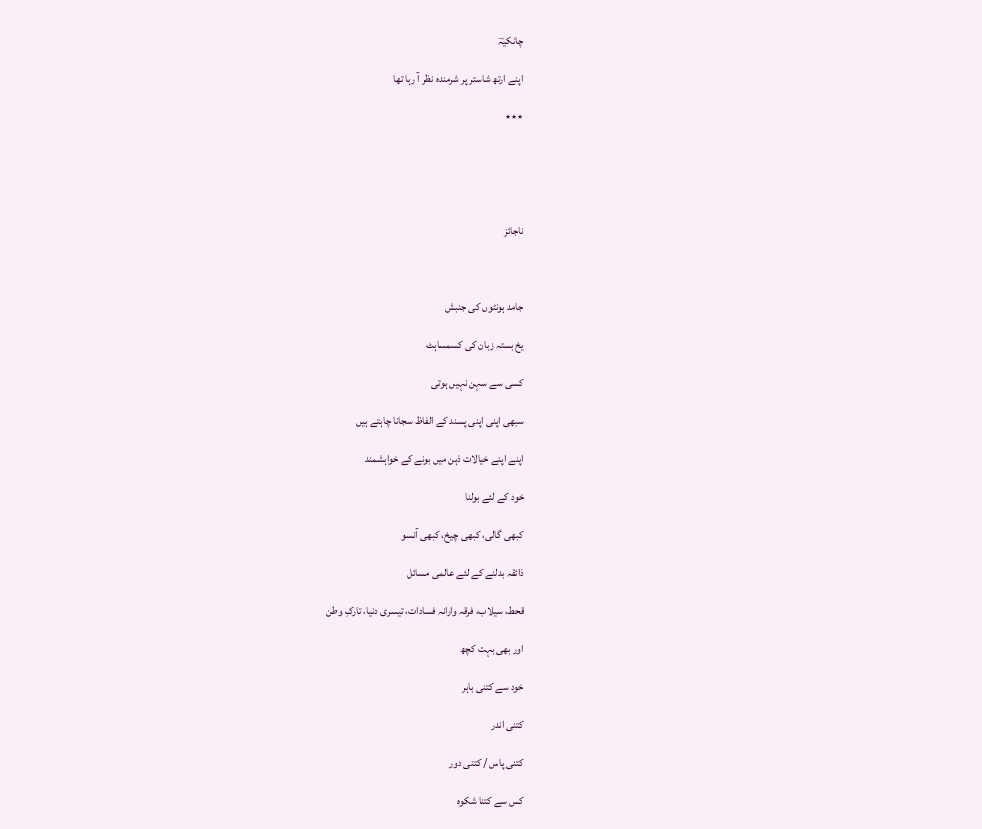چانکیہؔ

اپنے ارتھ شاستر پر شرمندہ نظر آ رہا تھا

٭٭٭





ناجائز



جامد ہونٹوں کی جنبش

یخ بستہ زبان کی کسمساہٹ

کسی سے سہن نہیں ہوتی

سبھی اپنی اپنی پسند کے الفاظ سجانا چاہتے ہیں

اپنے اپنے خیالات ذہن میں بونے کے خواہشمند

خود کے لئے بولنا

کبھی گالی، کبھی چیخ، کبھی آنسو

ذائقہ بدلنے کے لئے عالمی مسائل

قحط، سیلاب، فرقہ وارانہ فسادات، تیسری دنیا، تارکِ وطن

اور بھی بہت کچھ

خود سے کتنی باہر

کتنی اندر

کتنی پاس / کتنی دور

کس سے کتنا شکوہ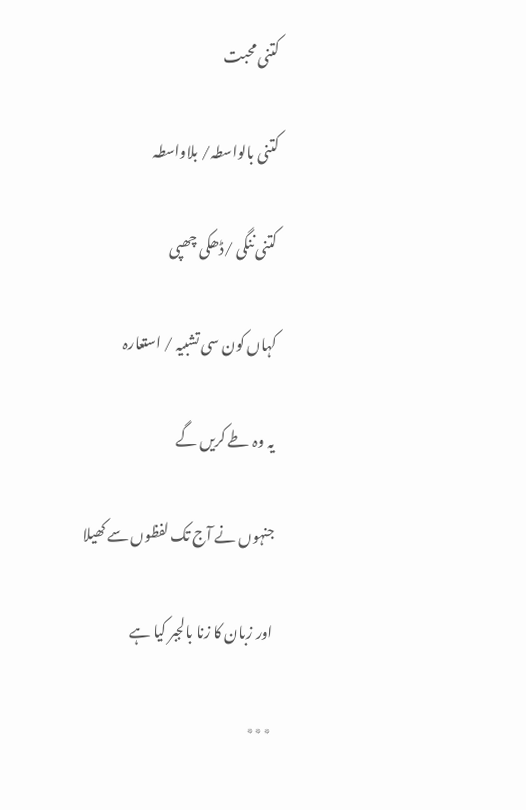کتنی محبت

کتنی بالواسطہ/ بلاواسطہ

کتنی ننگی /ڈھکی چھپی

کہاں کون سی تشبیہ / استعارہ

یہ وہ طے کریں گے

جنہوں نے آج تک لفظوں سے کھیلا

اور زبان کا زنا بالجبر کیا ہے

٭٭٭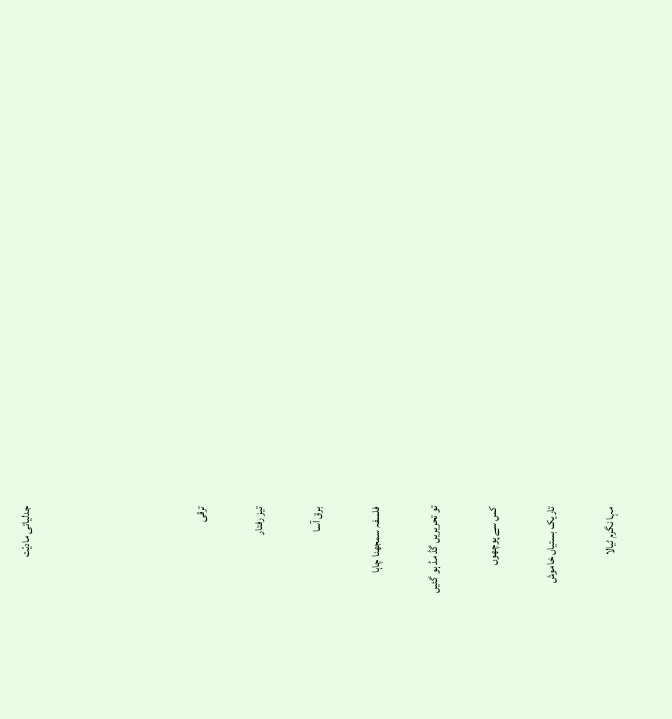جدلیاتی مادیّت





ترقی

تیز رفتار

برق آسا

فلسفہ سمجھنا چاہا

تو تحریریں گڈ مڈ ہو گئیں

کس سے پوچھوں

تاریک بستیاں خاموش

مہا نگرم ٹیالا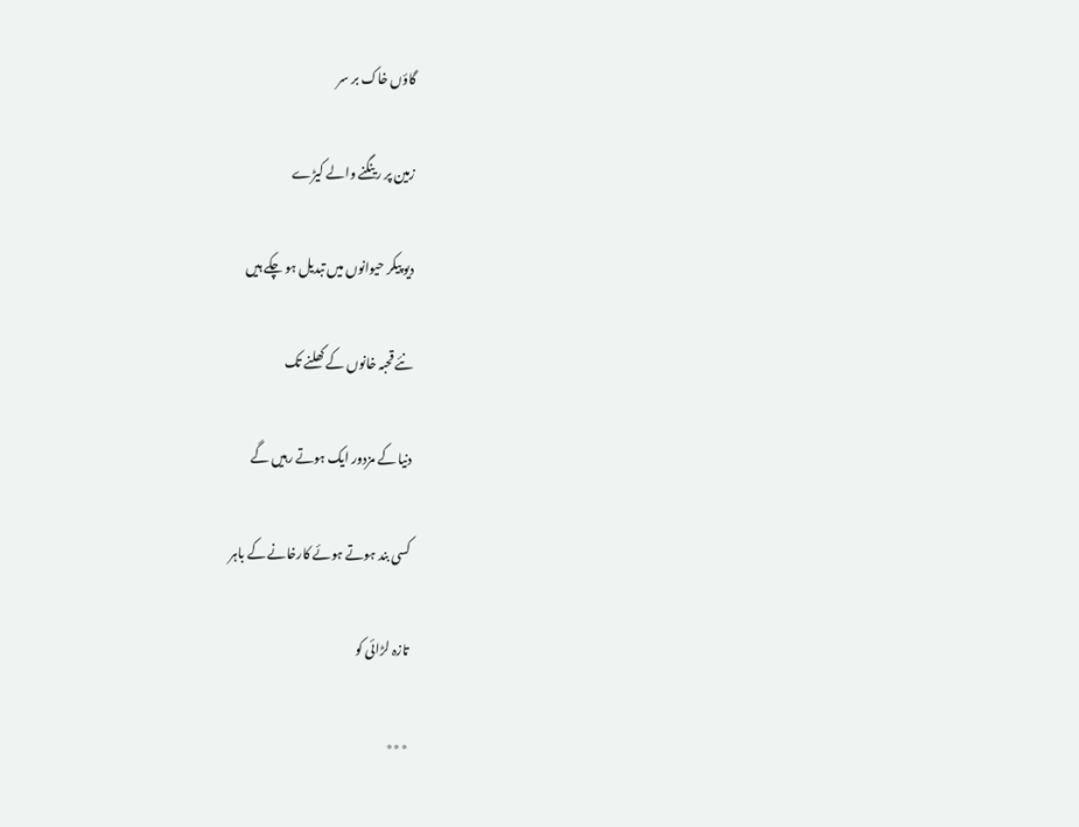گاؤں خاک بر سر

زمین پر رینگنے والے کیڑے

دیو پیکر حیوانوں میں تبدیل ہو چکے ہیں

نئے قحبہ خانوں کے کھلنے تک

دنیا کے مزدور ایک ہوتے رہیں گے

کسی بند ہوتے ہوئے کارخانے کے باہر

تازہ لڑائی کو

٭٭٭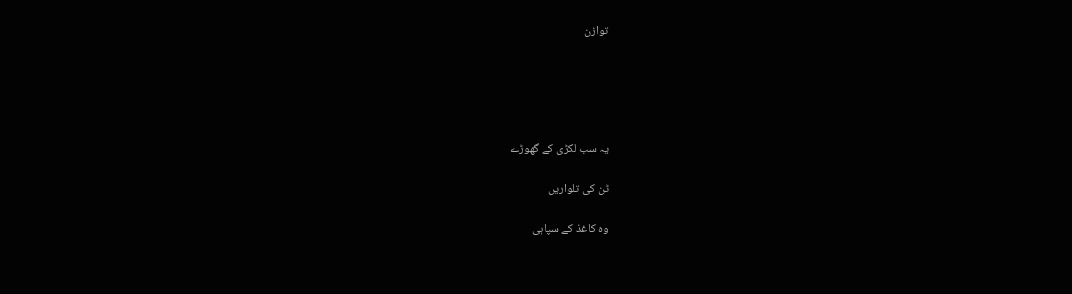توازن





یہ سب لکڑی کے گھوڑے

ٹن کی تلواریں

وہ کاغذ کے سپاہی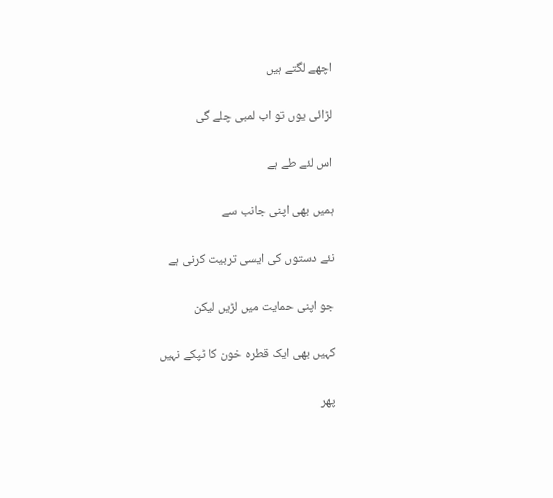اچھے لگتے ہیں

لڑائی یوں تو اب لمبی چلے گی

اس لئے طے ہے

ہمیں بھی اپنی جانب سے

نئے دستوں کی ایسی تربیت کرنی ہے

جو اپنی حمایت میں لڑیں لیکن

کہیں بھی ایک قطرہ خون کا ٹپکے نہیں

پھر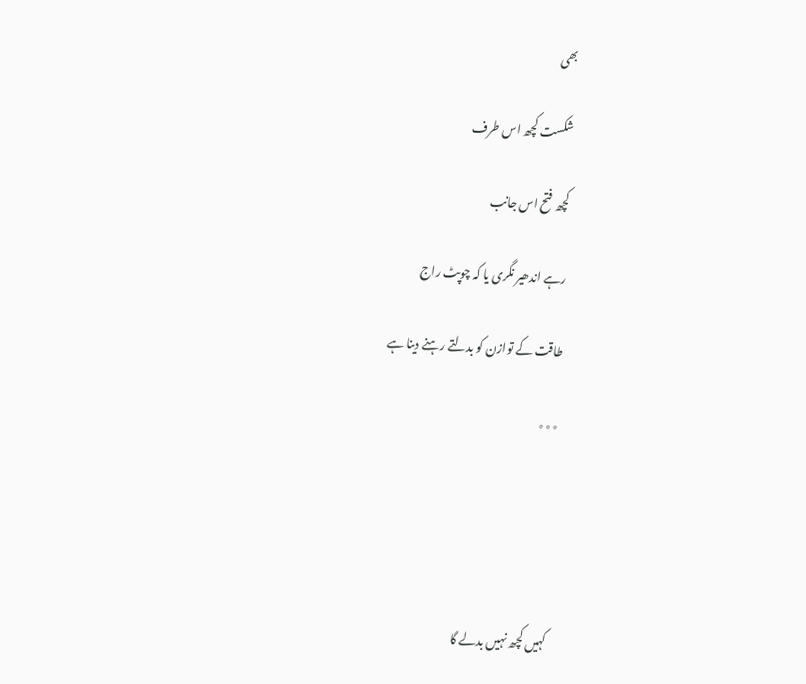بھی

شکست کچھ اس طرف

کچھ فتح اس جانب

رہے اندھیر نگری یا کہ چوپٹ راج

طاقت کے توازن کو بدلتے رہنے دینا ہے

٭٭٭





کہیں کچھ نہیں بدلے گا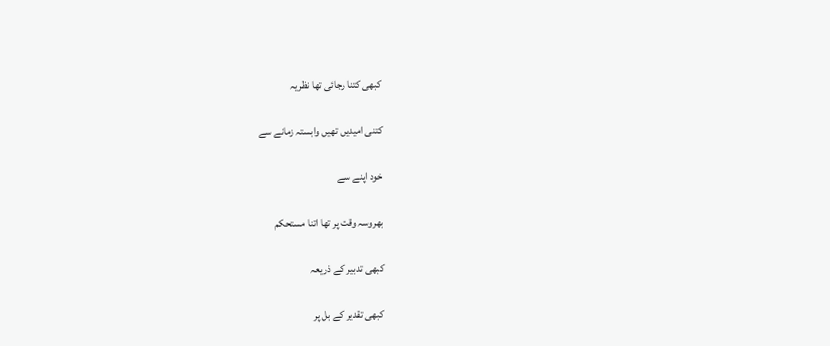کبھی کتنا رجائی تھا نظریہ

کتنی امیدیں تھیں وابستہ زمانے سے

خود اپنے سے

بھروسہ وقت پر تھا اتنا مستحکم

کبھی تدبیر کے ذریعہ

کبھی تقدیر کے بل پر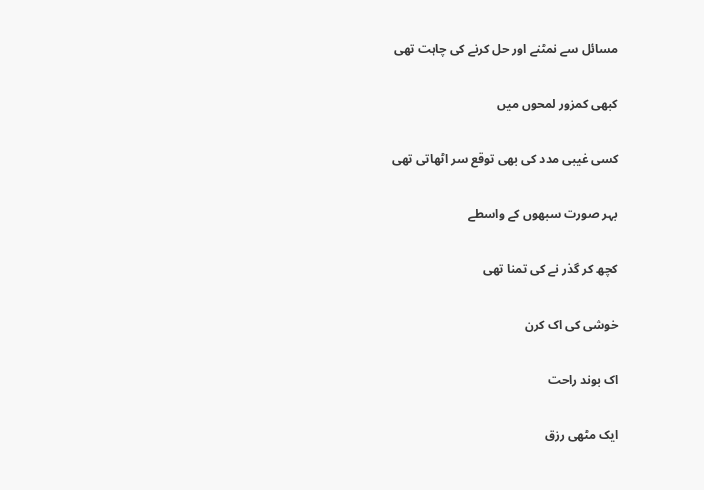مسائل سے نمٹنے اور حل کرنے کی چاہت تھی

کبھی کمزور لمحوں میں

کسی غیبی مدد کی بھی توقع سر اٹھاتی تھی

بہر صورت سبھوں کے واسطے

کچھ کر گذر نے کی تمنا تھی

خوشی کی اک کرن

اک بوند راحت

ایک مٹھی رزق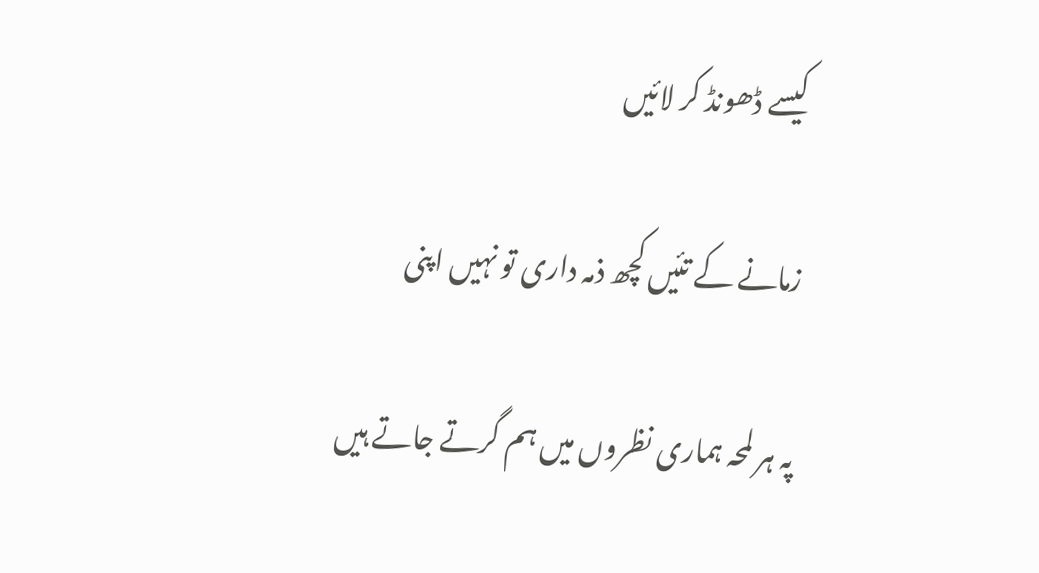کیسے ڈھونڈ کر لائیں

زمانے کے تئیں کچھ ذمہ داری تو نہیں اپنی

پہ ہر لمحہ ہماری نظروں میں ہم گرتے جاتے ہیں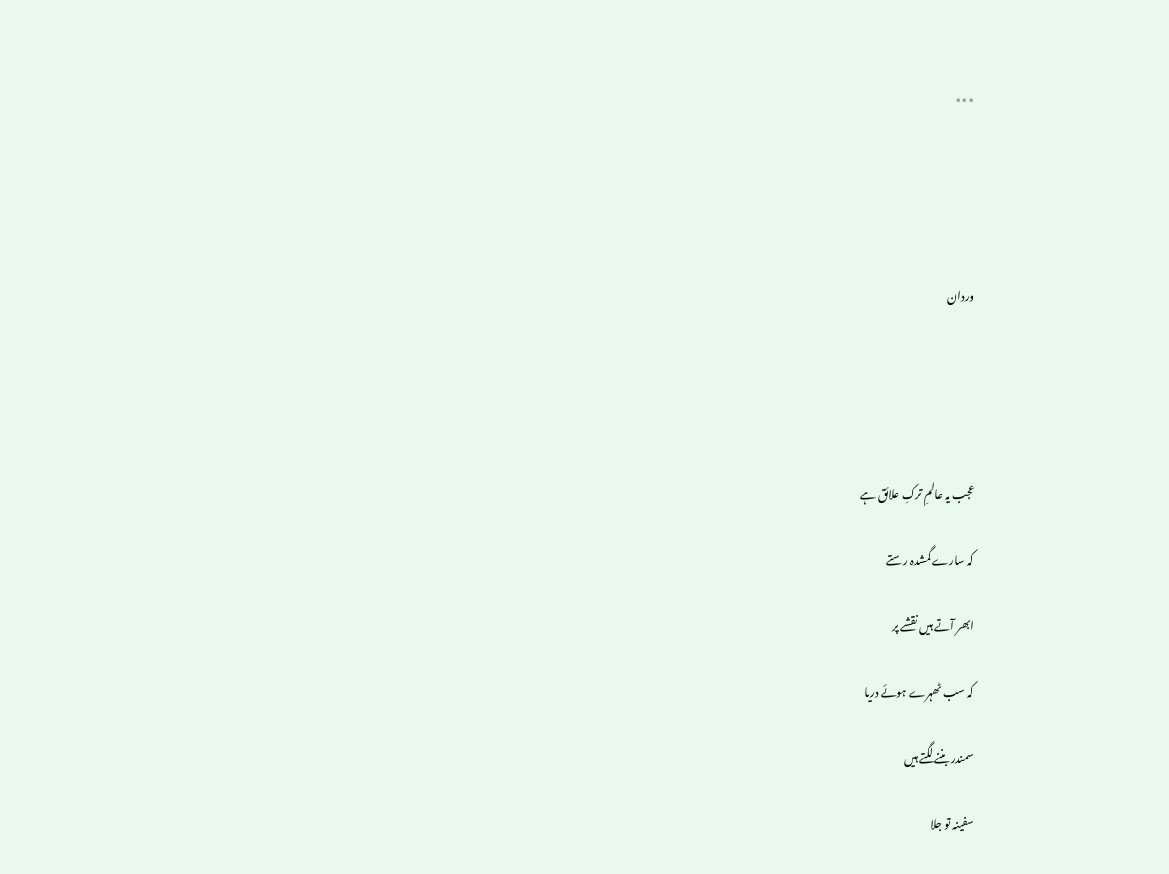٭٭٭





وردان





عجب یہ عالمِ ترکِ علائق ہے

کہ سارے گمشدہ رستے

ابھر آتے ہیں نقشے پر

کہ سب ٹھہرے ہوئے دریا

سمندر بننے لگتے ہیں

سفینہ تو جلا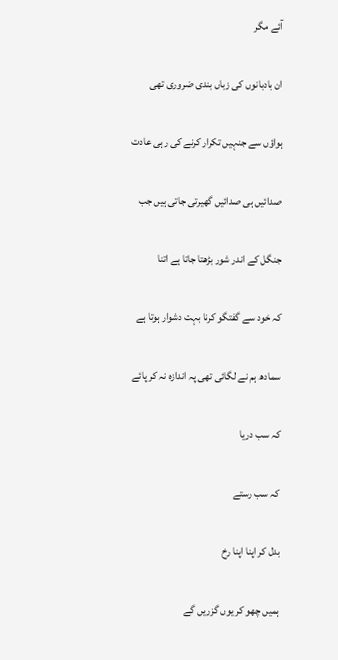آئے مگر

ان بادبانوں کی زباں بندی ضروری تھی

ہواؤں سے جنہیں تکرار کرنے کی رہی عادت

صدائیں ہی صدائیں گھیرتی جاتی ہیں جب

جنگل کے اندر شور بڑھتا جاتا ہے اتنا

کہ خود سے گفتگو کرنا بہت دشوار ہوتا ہے

سمادھ ہم نے لگائی تھی پہ اندازہ نہ کر پائے

کہ سب دریا

کہ سب رستے

بدل کر اپنا اپنا رخ

ہمیں چھو کر یوں گزریں گے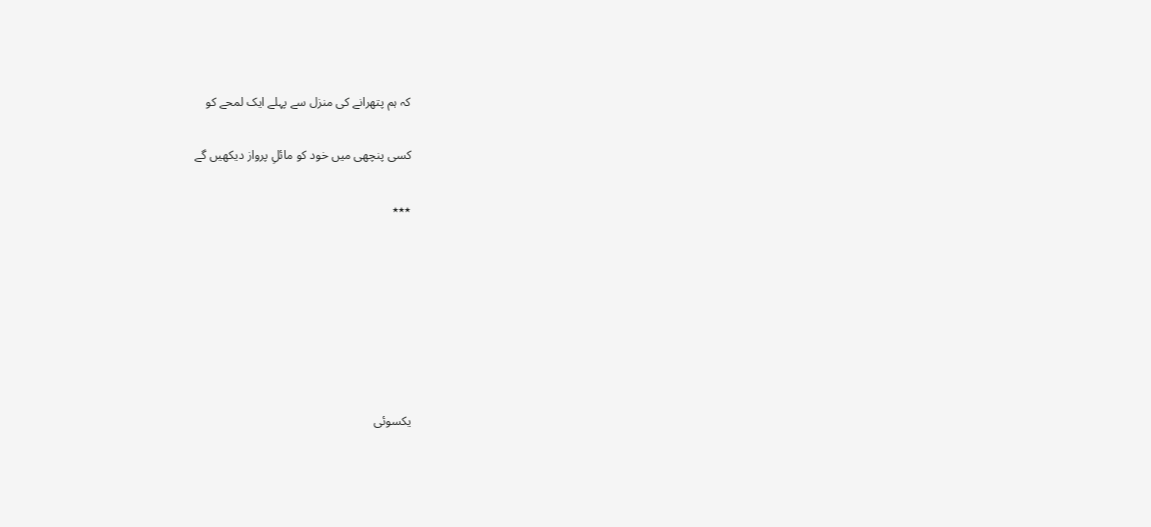کہ ہم پتھرانے کی منزل سے پہلے ایک لمحے کو

کسی پنچھی میں خود کو مائلِ پرواز دیکھیں گے

٭٭٭







یکسوئی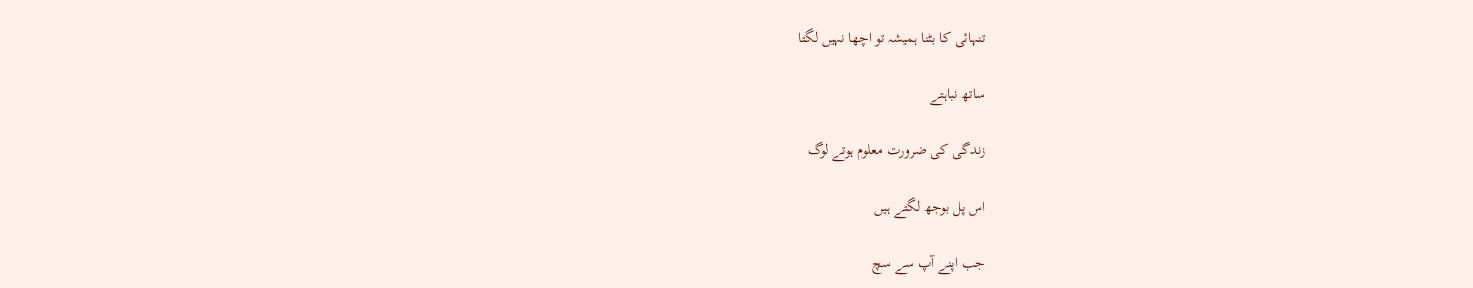تنہائی کا بٹنا ہمیشہ تو اچھا نہیں لگتا

ساتھ نباہتے

زندگی کی ضرورت معلوم ہوتے لوگ

اس پل بوجھ لگتے ہیں

جب اپنے آپ سے سچ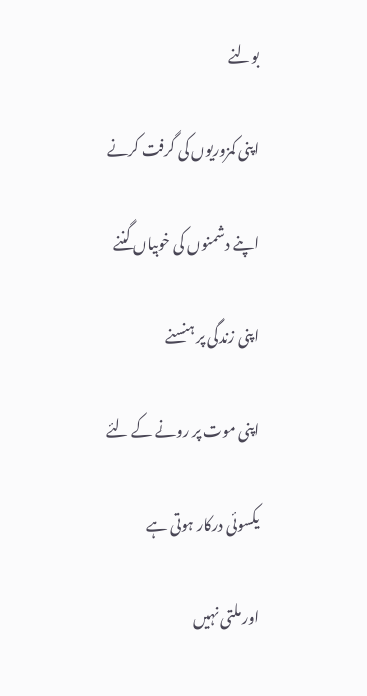بولنے

اپنی کمزوریوں کی گرفت کرنے

اپنے دشمنوں کی خوبیاں گننے

اپنی زندگی پر ہنسنے

اپنی موت پر رونے کے لئے

یکسوئی درکار ہوتی ہے

اور ملتی نہیں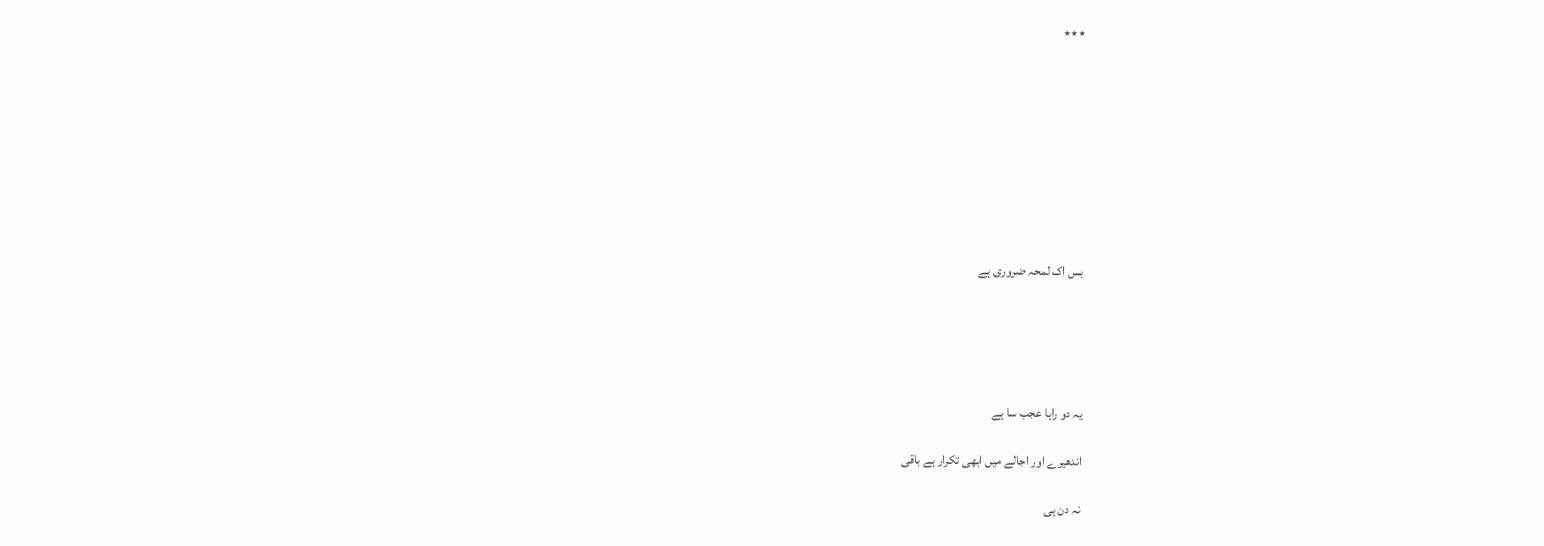٭٭٭









بس اک لمحہ ضروری ہے





یہ دو راہا عجب سا ہے

اندھیرے اور اجالے میں ابھی تکرار ہے باقی

نہ دن ہی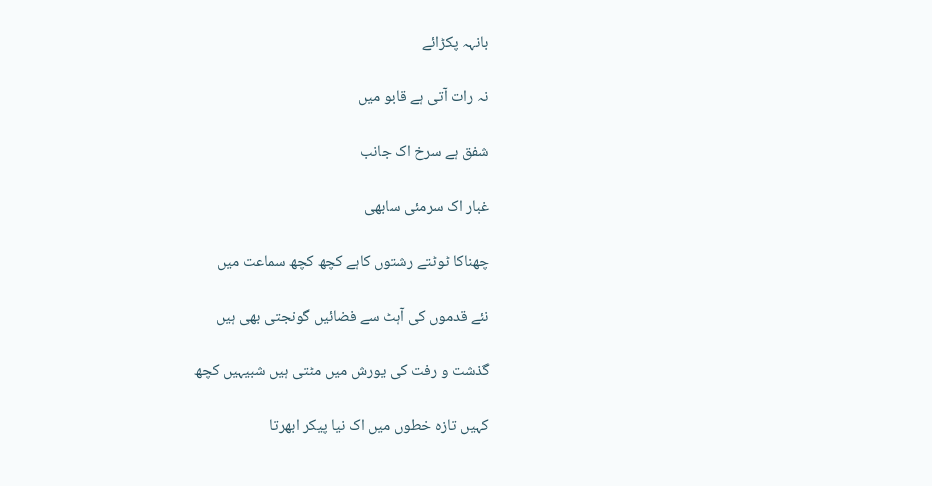بانہہ پکڑائے

نہ رات آتی ہے قابو میں

شفق ہے سرخ اک جانب

غبار اک سرمئی سابھی

چھناکا ٹوٹتے رشتوں کاہے کچھ کچھ سماعت میں

نئے قدموں کی آہٹ سے فضائیں گونجتی بھی ہیں

گذشت و رفت کی یورش میں مٹتی ہیں شبیہیں کچھ

کہیں تازہ خطوں میں اک نیا پیکر ابھرتا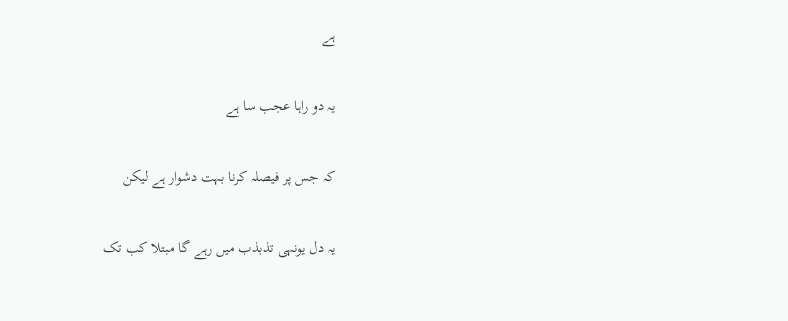ہے

یہ دو راہا عجب سا ہے

کہ جس پر فیصلہ کرنا بہت دشوار ہے لیکن

یہ دل یونہی تذبذب میں رہے گا مبتلا کب تک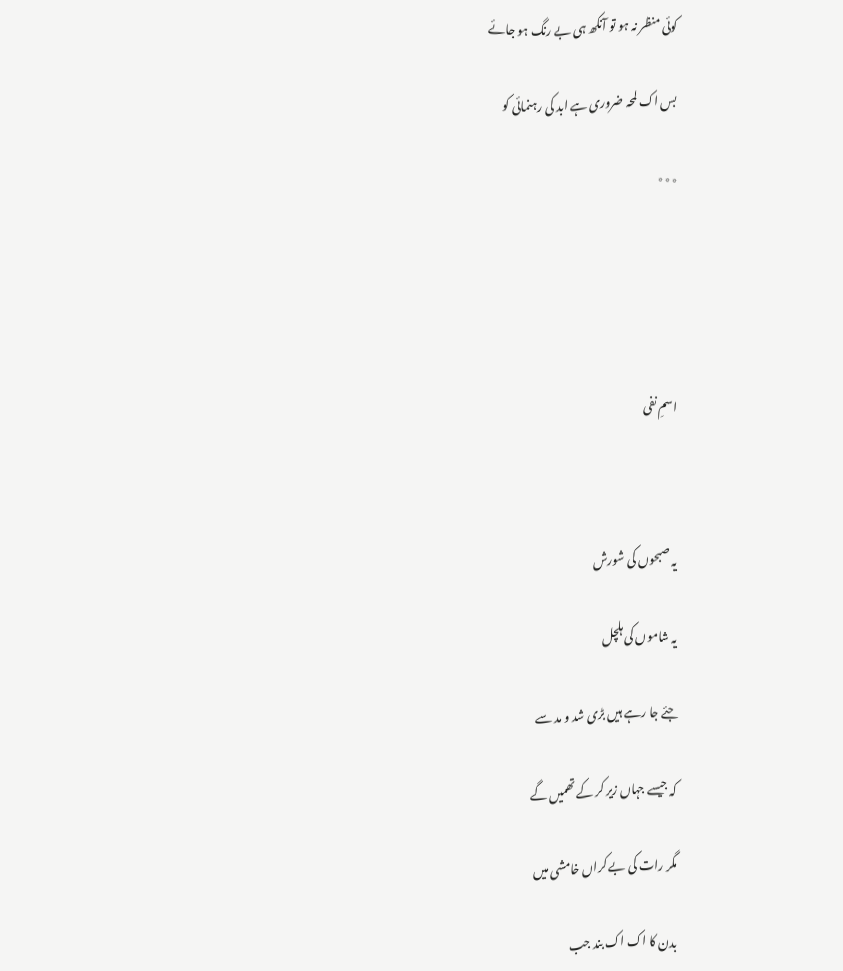کوئی منظر نہ ہو تو آنکھ ہی بے رنگ ہو جائے

بس اک لمحہ ضروری ہے ابد کی رہنمائی کو

٭٭٭





اسمِ نفی



یہ صبحوں کی شورش

یہ شاموں کی ہلچل

جئے جا رہے ہیں بڑی شد و مد سے

کہ جیسے جہاں زیر کر کے تھمیں گے

مگر رات کی بے کراں خامشی میں

بدن کا اک اک بند جب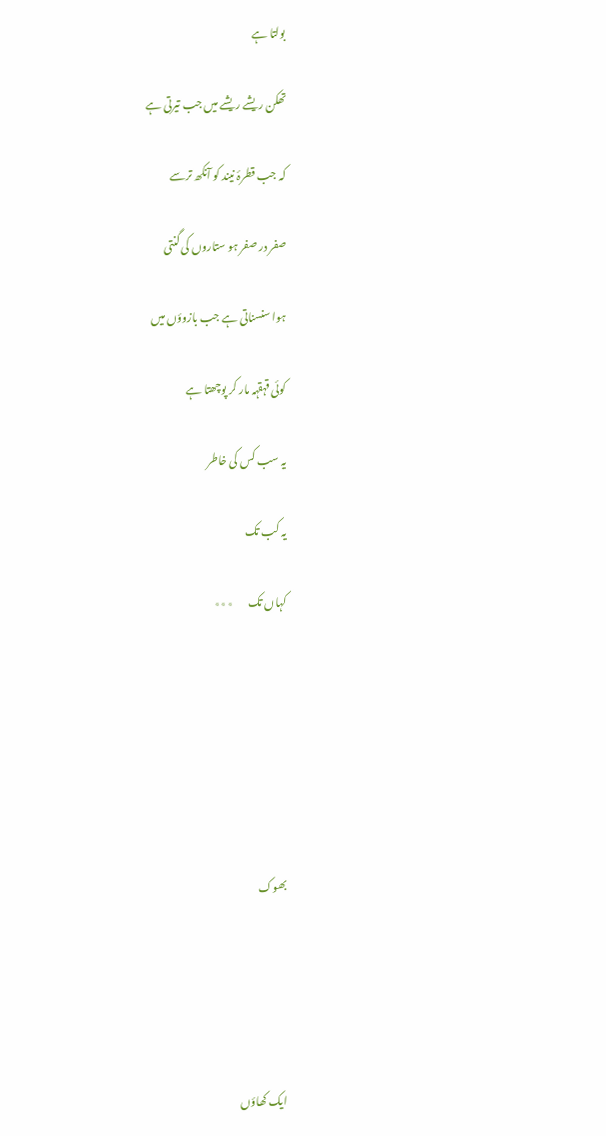بولتا ہے

تھکن ریشے ریشے میں جب تیرتی ہے

کہ جب قطرۂ نیند کو آنکھ ترسے

صفر در صفر ہو ستاروں کی گنتی

ہوا سنسناتی ہے جب بازوؤں میں

کوئی قہقہہ مار کر پوچھتا ہے

یہ سب کس کی خاطر

یہ کب تک

کہاں تک       ٭٭٭







بھوک





ایک کھاؤں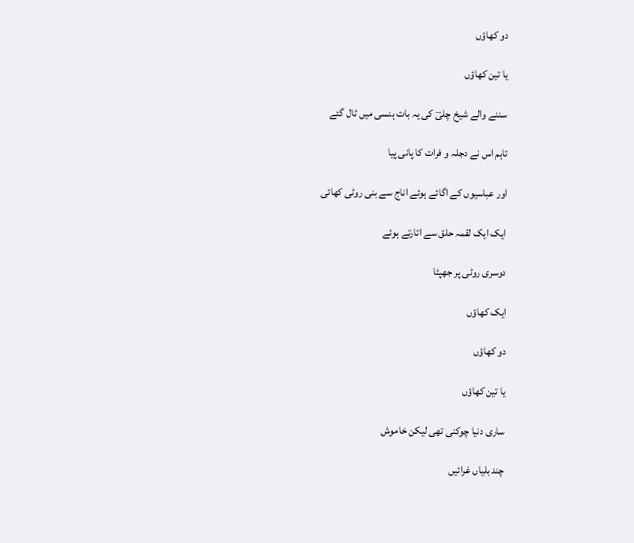دو کھاؤں

یا تین کھاؤں

سننے والے شیخ چلیؔ کی یہ بات ہنسی میں ٹال گئے

تاہم اس نے دجلہ و فرات کا پانی پیا

اور عباسیوں کے اگائے ہوئے اناج سے بنی روٹی کھائی

ایک ایک لقمہ حلق سے اتارتے ہوئے

دوسری روٹی پر جھپٹا

ایک کھاؤں

دو کھاؤں

یا تین کھاؤں

ساری دنیا چوکنی تھی لیکن خاموش

چند بلیاں غرائیں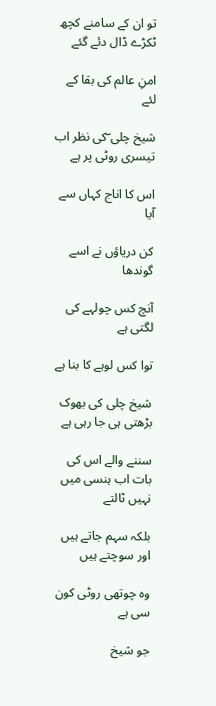تو ان کے سامنے کچھ ٹکڑے ڈال دئے گئے

امنِ عالم کی بقا کے لئے

شیخ چلی ؔکی نظر اب تیسری روٹی پر ہے

اس کا اناج کہاں سے آیا

کن دریاؤں نے اسے گوندھا

آنچ کس چولہے کی لگتی ہے

توا کس لوہے کا بنا ہے

شیخ چلی کی بھوک بڑھتی ہی جا رہی ہے

سننے والے اس کی بات اب ہنسی میں نہیں ٹالتے

بلکہ سہم جاتے ہیں اور سوچتے ہیں

وہ چوتھی روٹی کون سی ہے

جو شیخ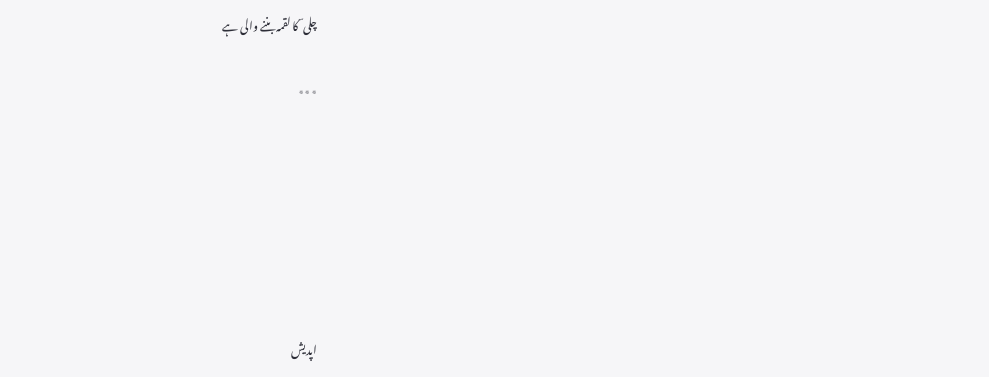چلی ؔ کا لقمہ بننے والی ہے

٭٭٭







اپدیش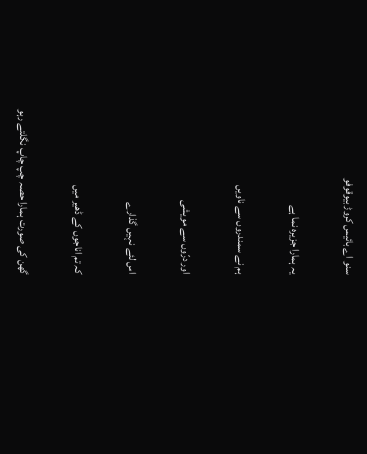سنو اے بائیس کروڑ بیوقوفو

یہ ہمارا جزیرہ نما ہے

ہم نے سمندروں سے ناویں

اور درّوں سے مویشی

اس لئے نہیں گذارے

کہ تم اناجوں کے ڈھیر میں

گھن کی صورت ہمارا حصہ چپ چاپ نگلتے رہو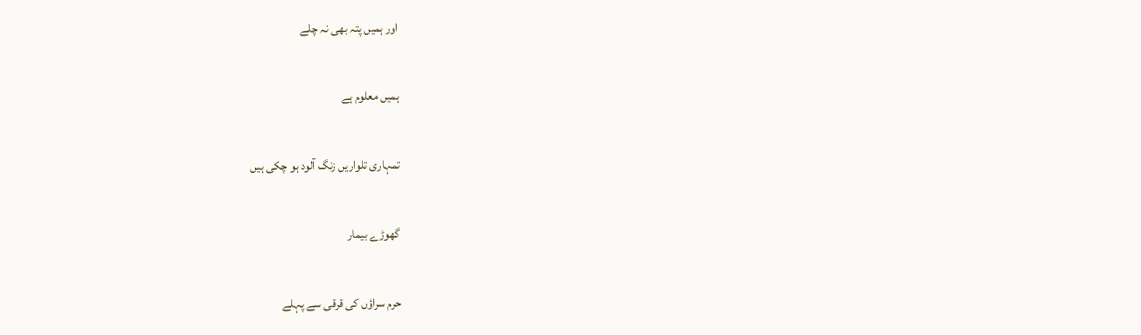اور ہمیں پتہ بھی نہ چلے

ہمیں معلوم ہے

تمہاری تلواریں زنگ آلود ہو چکی ہیں

گھوڑے بیمار

حرم سراؤں کی قرقی سے پہلے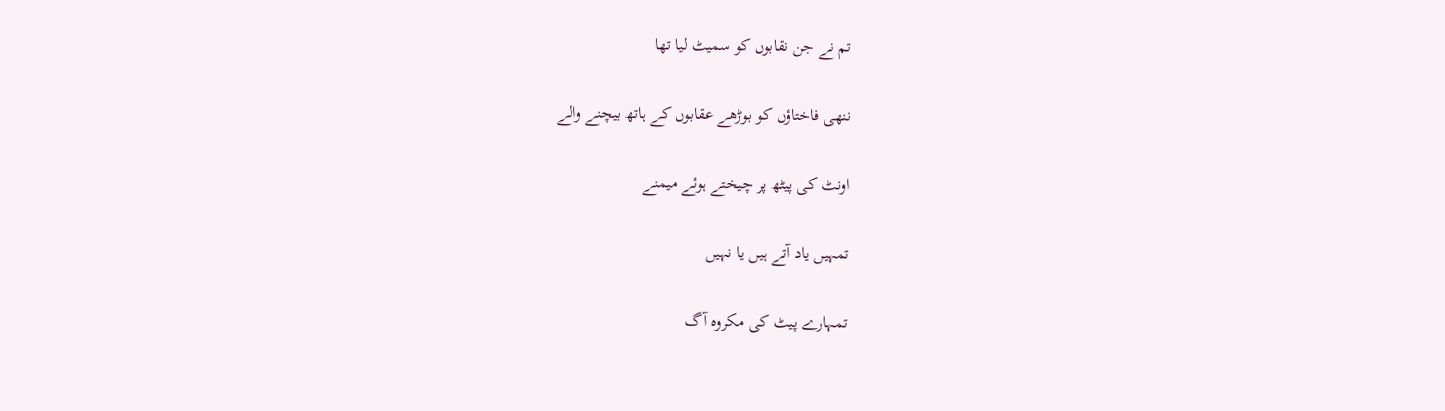تم نے جن نقابوں کو سمیٹ لیا تھا

ننھی فاختاؤں کو بوڑھے عقابوں کے ہاتھ بیچنے والے

اونٹ کی پیٹھ پر چیختے ہوئے میمنے

تمہیں یاد آتے ہیں یا نہیں

تمہارے پیٹ کی مکروہ آگ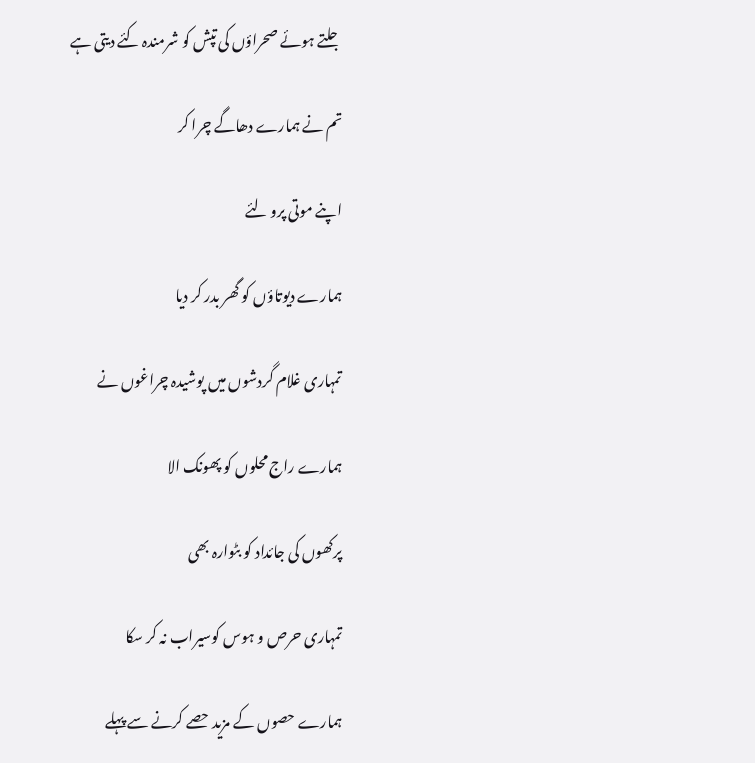جلتے ہوئے صحراؤں کی تپش کو شرمندہ کئے دیتی ہے

تم نے ہمارے دھاگے چرا کر

اپنے موتی پرو لئے

ہمارے دیوتاؤں کو گھر بدر کر دیا

تمہاری غلام گردشوں میں پوشیدہ چراغوں نے

ہمارے راج محلوں کو پھونک الا

پرکھوں کی جائداد کو بٹوارہ بھی

تمہاری حرص و ہوس کوسیراب نہ کر سکا

ہمارے حصوں کے مزید حصے کرنے سے پہلے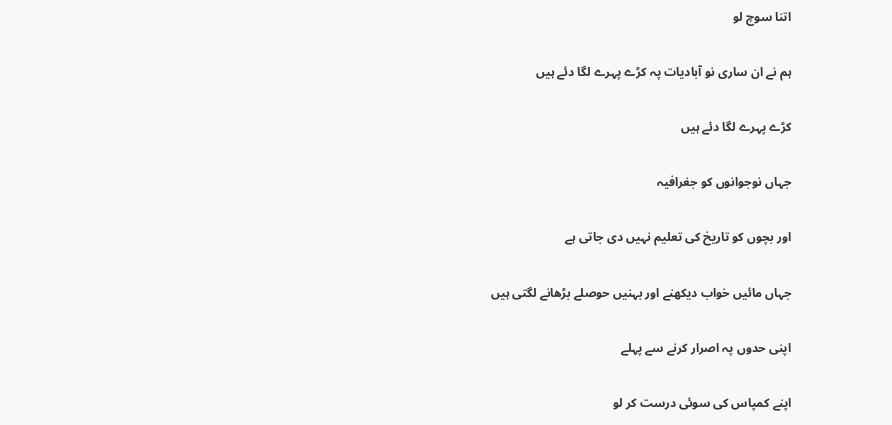اتنا سوچ لو

ہم نے ان ساری نو آبادیات پہ کڑے پہرے لگا دئے ہیں

کڑے پہرے لگا دئے ہیں

جہاں نوجوانوں کو جغرافیہ

اور بچوں کو تاریخ کی تعلیم نہیں دی جاتی ہے

جہاں مائیں خواب دیکھنے اور بہنیں حوصلے بڑھانے لگتی ہیں

اپنی حدوں پہ اصرار کرنے سے پہلے

اپنے کمپاس کی سوئی درست کر لو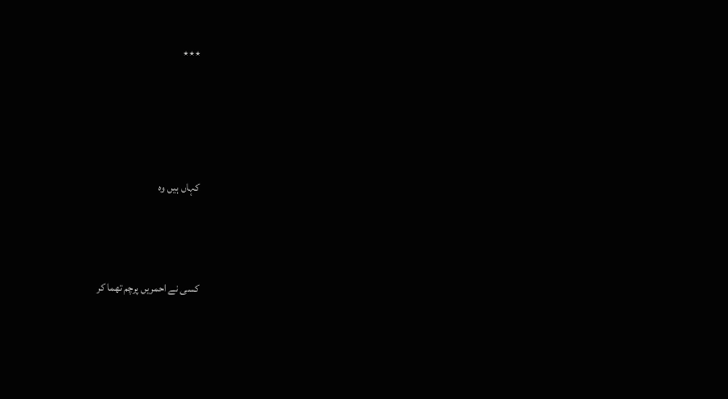٭٭٭







کہاں ہیں وہ





کسی نے احمریں پرچم تھما کر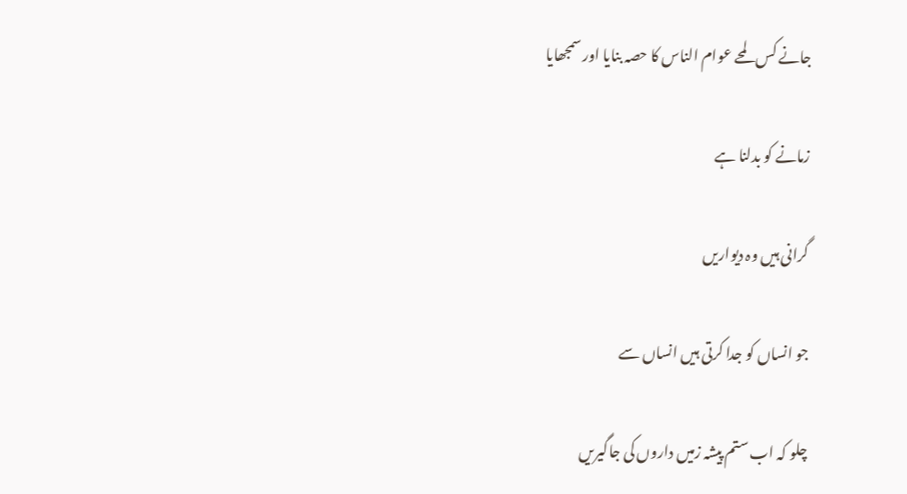جانے کس لمحے عوام الناس کا حصہ بنایا اور سمجھایا

زمانے کو بدلنا ہے

گرانی ہیں وہ دیواریں

جو انساں کو جدا کرتی ہیں انساں سے

چلو کہ اب ستم پیشہ زمیں داروں کی جاگیریں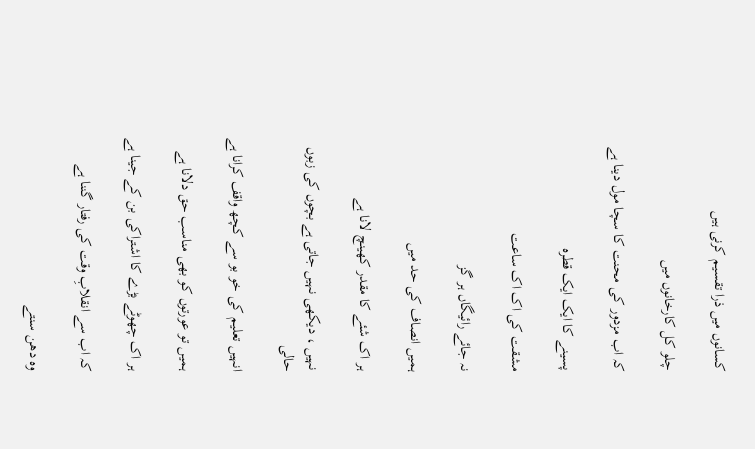کسانوں میں ذرا تقسیم کرنی ہیں

چلو کل کارخانوں میں

کہ اب مزدور کی محنت کا سچا مول دینا ہے

پسینے کا ایک ایک قطرہ

مشقت کی اک اک ساعت

نہ جائے رائیگاں ہر گز

ہمیں انصاف کی حد میں

ہر اک شئے کا مقدر کھینچ لانا ہے

نہیں ، دیکھی نہیں جاتی ہے بچوں کی زبوں حالی

انہیں تعلیم کی خو بو سے کچھ واقف کرانا ہے

ہمیں تو عورتوں کو بھی مناسب حق دلانا ہے

ہر اک چھوٹے بڑے کا اشتراکی بن کے جینا ہے

کہ اب سے انقلابِ وقت کی رفتار گننا ہے

وہ دھن سنتے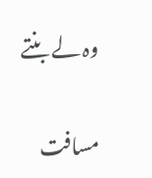وہ لے بنتے

مسافت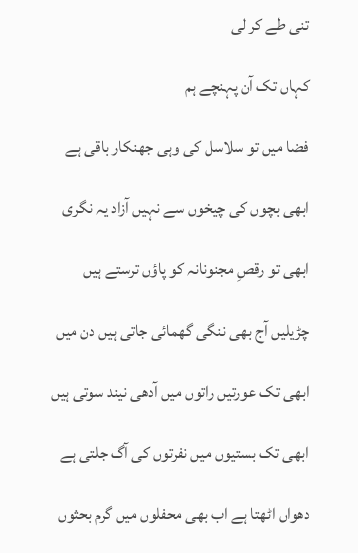تنی طے کر لی

کہاں تک آن پہنچے ہم

فضا میں تو سلاسل کی وہی جھنکار باقی ہے

ابھی بچوں کی چیخوں سے نہیں آزاد یہ نگری

ابھی تو رقصِ مجنونانہ کو پاؤں ترستے ہیں

چڑیلیں آج بھی ننگی گھمائی جاتی ہیں دن میں

ابھی تک عورتیں راتوں میں آدھی نیند سوتی ہیں

ابھی تک بستیوں میں نفرتوں کی آگ جلتی ہے

دھواں اٹھتا ہے اب بھی محفلوں میں گرم بحثوں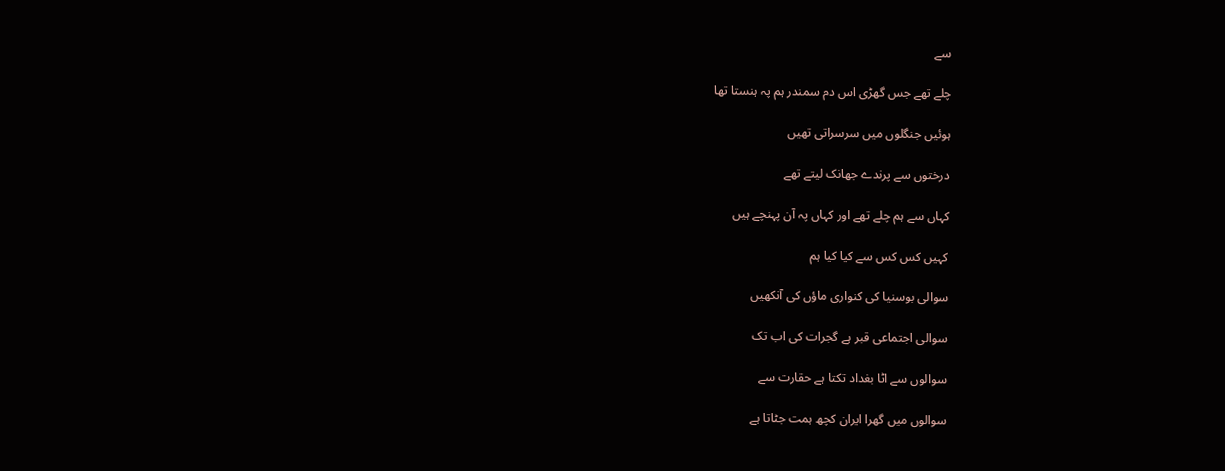سے

چلے تھے جس گھڑی اس دم سمندر ہم پہ ہنستا تھا

ہوئیں جنگلوں میں سرسراتی تھیں

درختوں سے پرندے جھانک لیتے تھے

کہاں سے ہم چلے تھے اور کہاں پہ آن پہنچے ہیں

کہیں کس کس سے کیا کیا ہم

سوالی بوسنیا کی کنواری ماؤں کی آنکھیں

سوالی اجتماعی قبر ہے گجرات کی اب تک

سوالوں سے اٹا بغداد تکتا ہے حقارت سے

سوالوں میں گھرا ایران کچھ ہمت جٹاتا ہے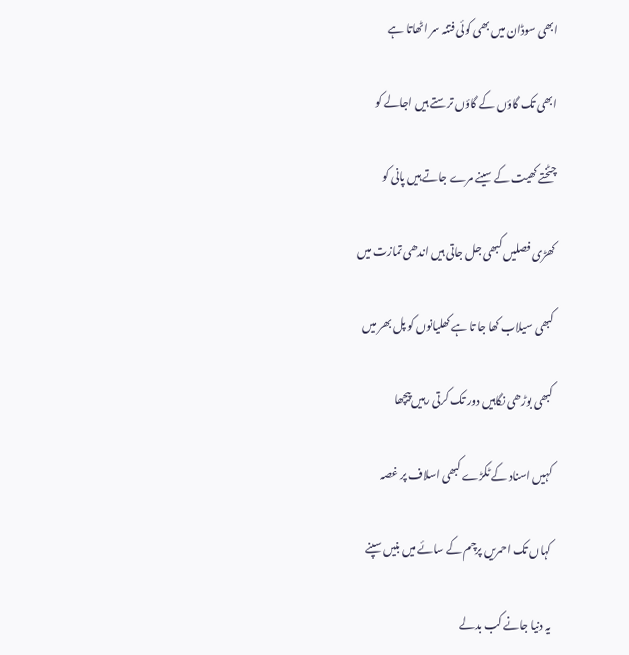ابھی سوڈان میں بھی کوئی فتنہ سر اٹھاتا ہے

ابھی تک گاؤں کے گاؤں ترستے ہیں اجالے کو

چٹختے کھیت کے سینے مرے جاتے ہیں پانی کو

کھڑی فصلیں کبھی جل جاتی ہیں اندھی تمازت میں

کبھی سیلاب کھا جا تا ہے کھلیانوں کو پل بھر میں

کبھی بوڑھی نگاہیں دور تک کرتی رہیں پیچھا

کہیں اسناد کے ٹکڑے کبھی اسلاف پر غصہ

کہاں تک احمریں پرچم کے سائے میں بنیں سپنے

یہ دنیا جانے کب بدلے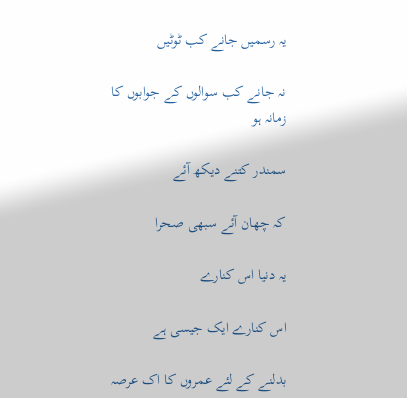یہ رسمیں جانے کب ٹوٹیں

نہ جانے کب سوالوں کے جوابوں کا زمانہ ہو

سمندر کتنے دیکھ آئے

کہ چھان آئے سبھی صحرا

یہ دنیا اس کنارے

اس کنارے ایک جیسی ہے

بدلنے کے لئے عمروں کا اک عرصہ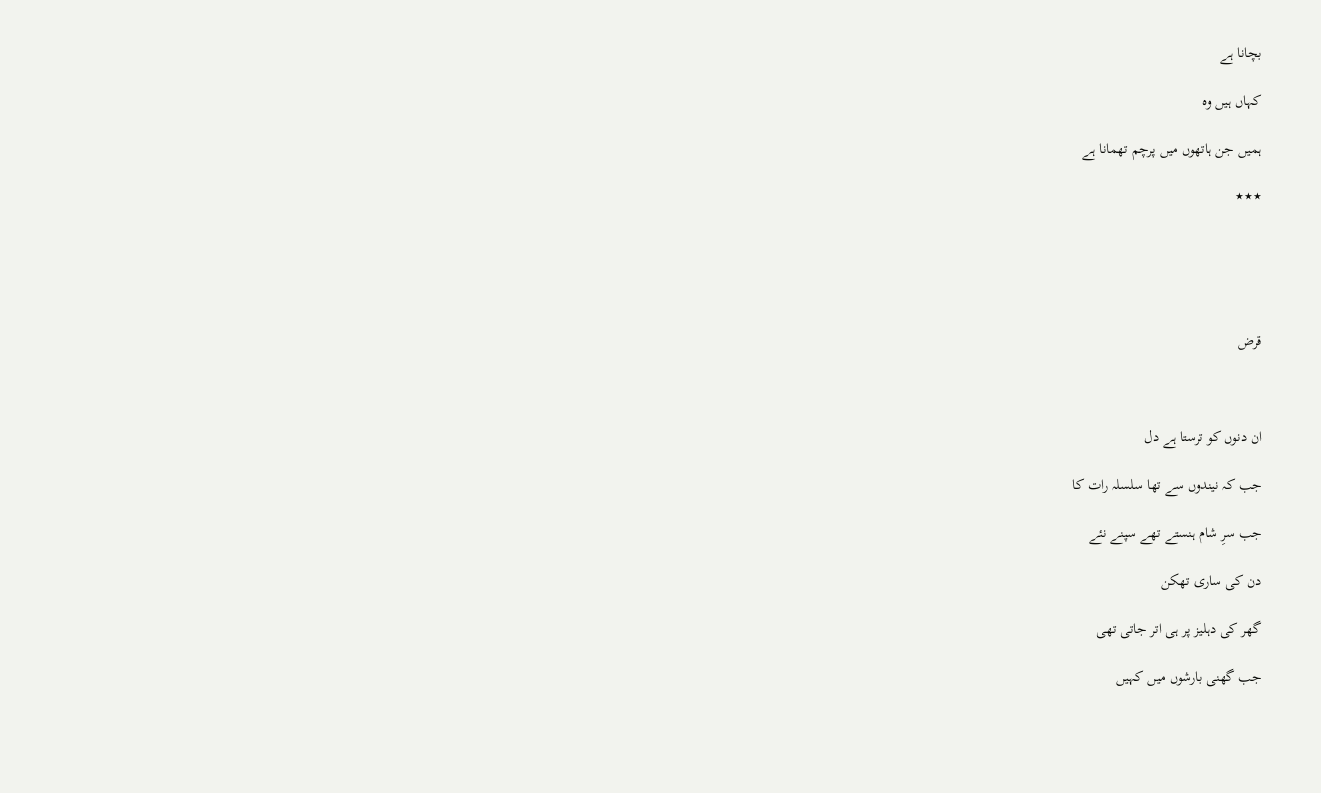بچانا ہے

کہاں ہیں وہ

ہمیں جن ہاتھوں میں پرچم تھمانا ہے

٭٭٭





قرض



ان دنوں کو ترستا ہے دل

جب کہ نیندوں سے تھا سلسلہ رات کا

جب سرِ شام ہنستے تھے سپنے نئے

دن کی ساری تھکن

گھر کی دہلیز پر ہی اتر جاتی تھی

جب گھنی بارشوں میں کہیں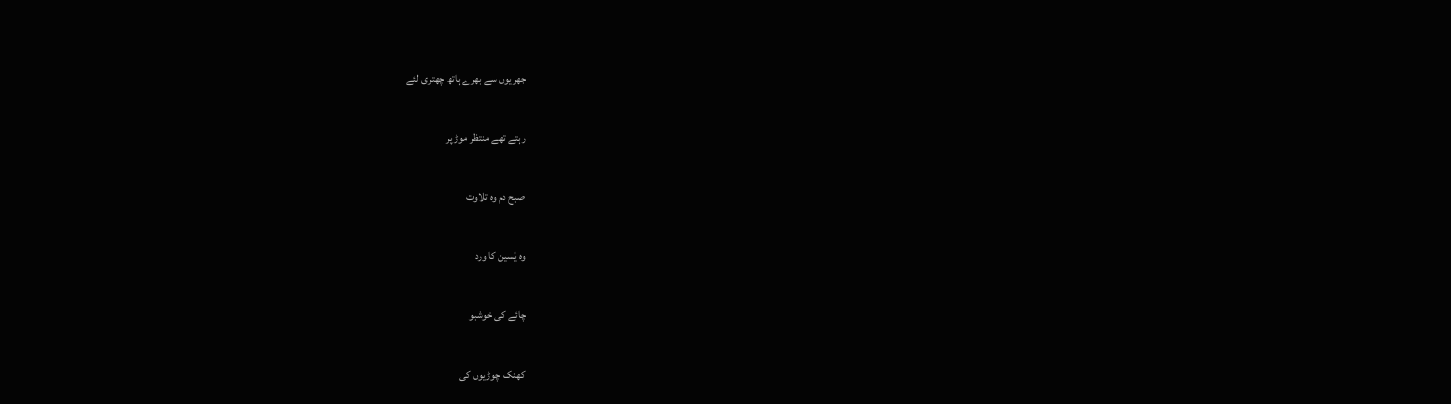جھریوں سے بھرے ہاتھ چھتری لئے

رہتے تھے منتظر موڑ پر

صبح دم وہ تلاوت

وہ یٰسین کا ورد

چائے کی خوشبو

کھنک چوڑیوں کی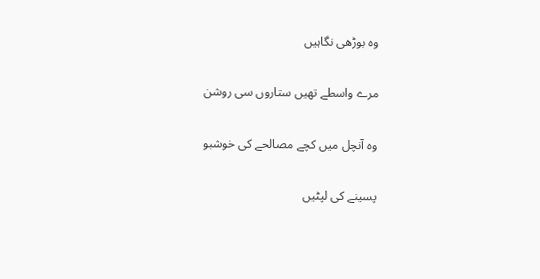وہ بوڑھی نگاہیں

مرے واسطے تھیں ستاروں سی روشن

وہ آنچل میں کچے مصالحے کی خوشبو

پسینے کی لپٹیں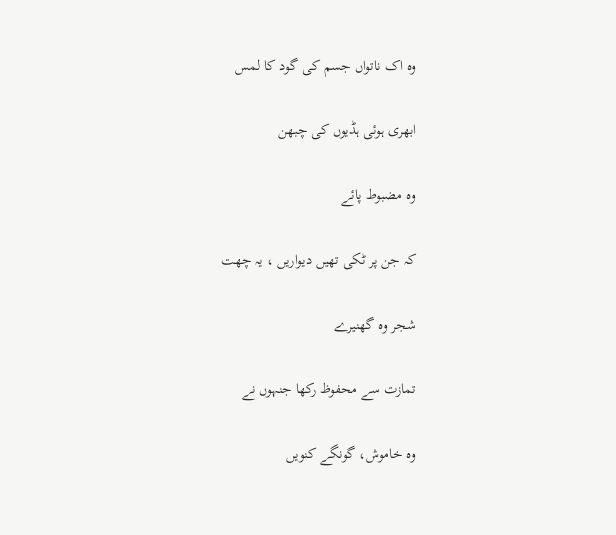وہ اک ناتواں جسم کی گود کا لمس

ابھری ہوئی ہڈیوں کی چبھن

وہ مضبوط پائے

کہ جن پر ٹکی تھیں دیواریں ، یہ چھت

شجر وہ گھنیرے

تمازت سے محفوظ رکھا جنہوں نے

وہ خاموش، گونگے کنویں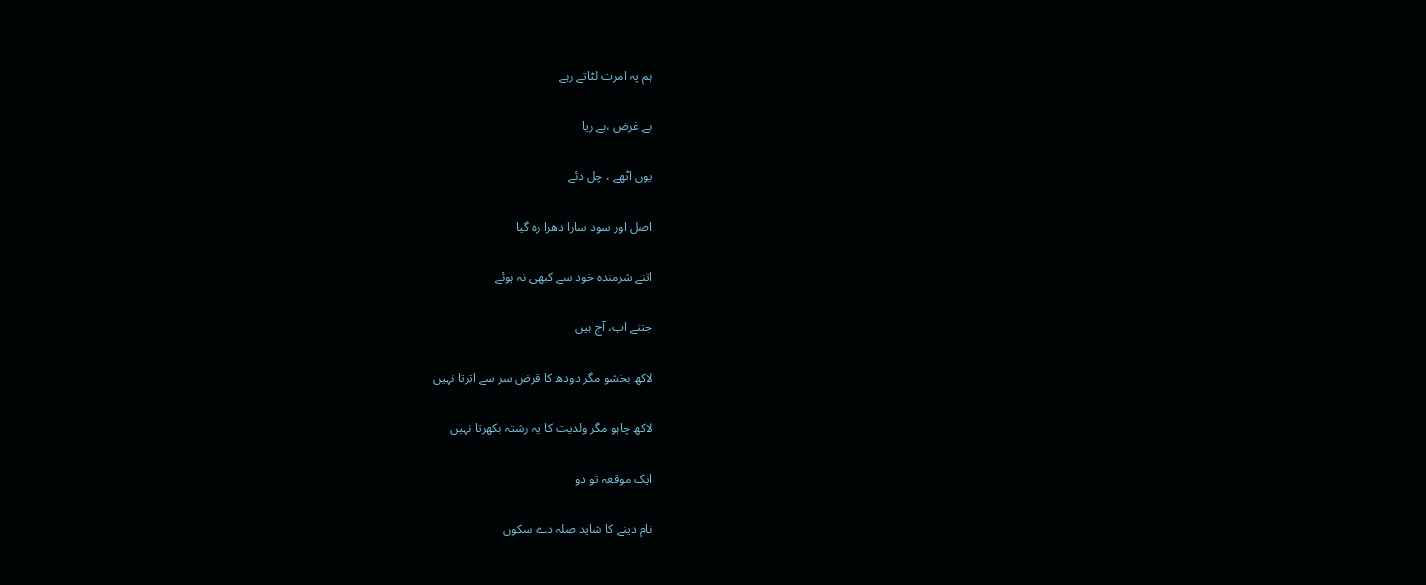ہم پہ امرت لٹاتے رہے

بے غرض ،بے ریا

یوں اٹھے ، چل دئے

اصل اور سود سارا دھرا رہ گیا

اتنے شرمندہ خود سے کبھی نہ ہوئے

جتنے اب، آج ہیں

لاکھ بخشو مگر دودھ کا قرض سر سے اترتا نہیں

لاکھ چاہو مگر ولدیت کا یہ رشتہ بکھرتا نہیں

ایک موقعہ تو دو

نام دینے کا شاید صلہ دے سکوں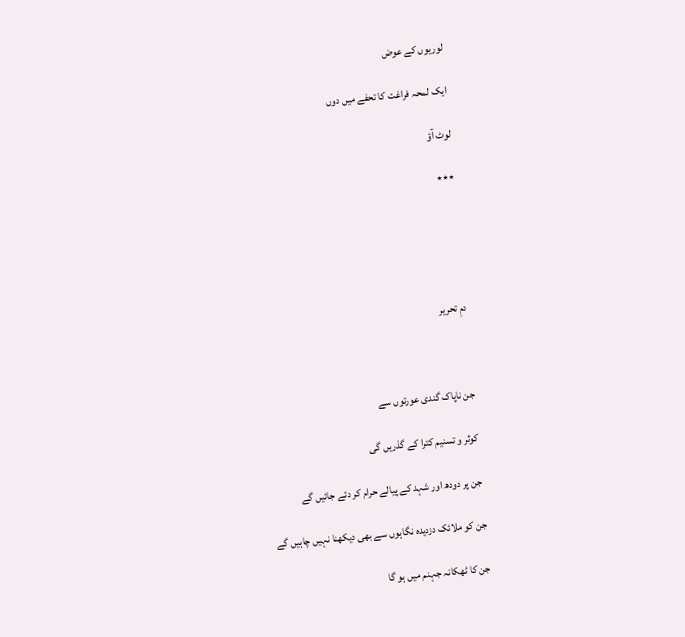لوریوں کے عوض

ایک لمحہ فراغت کا تحفے میں دوں

لوٹ آؤ

٭٭٭





دمِ تحریر



جن ناپاک گندی عورتوں سے

کوثر و تسنیم کترا کے گذریں گی

جن پر دودھ اور شہد کے پیالے حرام کر دئے جائیں گے

جن کو ملائک دزدیدہ نگاہوں سے بھی دیکھنا نہیں چاہیں گے

جن کا ٹھکانہ جہنم میں ہو گا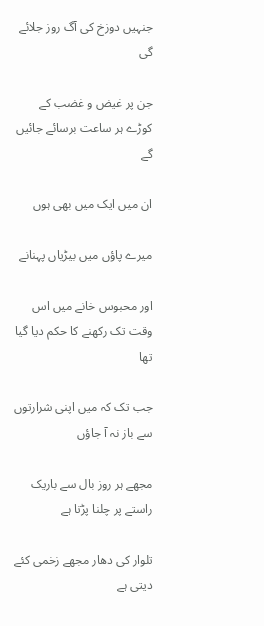جنہیں دوزخ کی آگ روز جلائے گی

جن پر غیض و غضب کے کوڑے ہر ساعت برسائے جائیں گے

ان میں ایک میں بھی ہوں

میرے پاؤں میں بیڑیاں پہنانے

اور محبوس خانے میں اس وقت تک رکھنے کا حکم دیا گیا تھا

جب تک کہ میں اپنی شرارتوں سے باز نہ آ جاؤں

مجھے ہر روز بال سے باریک راستے پر چلنا پڑتا ہے

تلوار کی دھار مجھے زخمی کئے دیتی ہے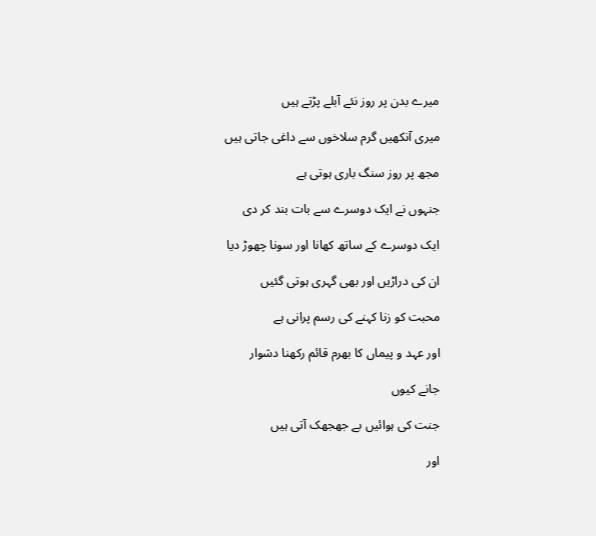میرے بدن پر روز نئے آبلے پڑتے ہیں

میری آنکھیں گرم سلاخوں سے داغی جاتی ہیں

مجھ پر روز سنگ باری ہوتی ہے

جنہوں نے ایک دوسرے سے بات بند کر دی

ایک دوسرے کے ساتھ کھانا اور سونا چھوڑ دیا

ان کی دراڑیں اور بھی گہری ہوتی گئیں

محبت کو زنا کہنے کی رسم پرانی ہے

اور عہد و پیماں کا بھرم قائم رکھنا دشوار

جانے کیوں

جنت کی ہوائیں بے جھجھک آتی ہیں

اور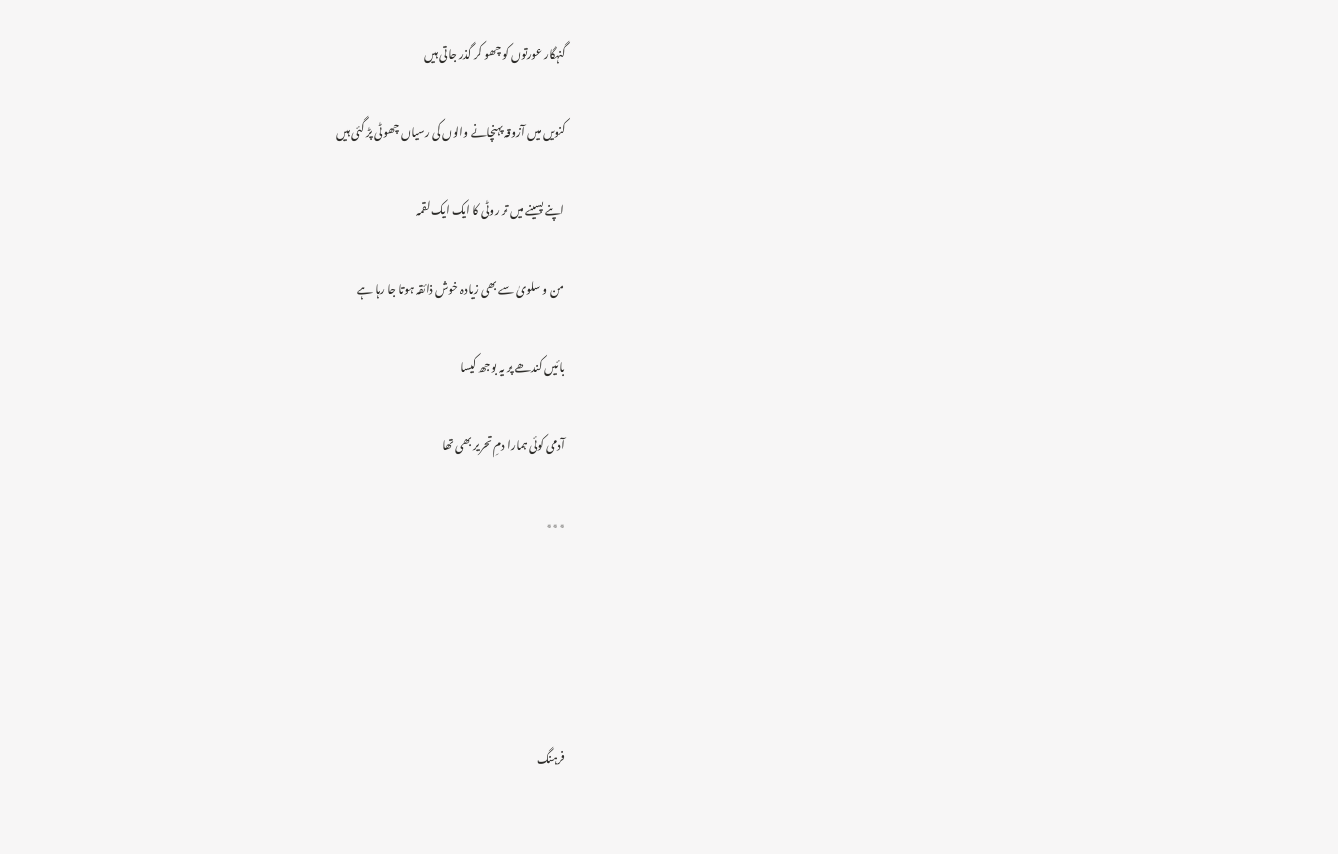گنہگار عورتوں کو چھو کر گذر جاتی ہیں

کنویں میں آزوقہ پہنچانے والوں کی رسیاں چھوٹی پڑ گئی ہیں

اپنے پسینے میں تر روٹی کا ایک ایک لقمہ

من و سلویٰ سے بھی زیادہ خوش ذائقہ ہوتا جا رہا ہے

بائیں کندھے پر یہ بوجھ کیسا

آدمی کوئی ہمارا دمِ تحریر بھی تھا

٭٭٭





فرہنگ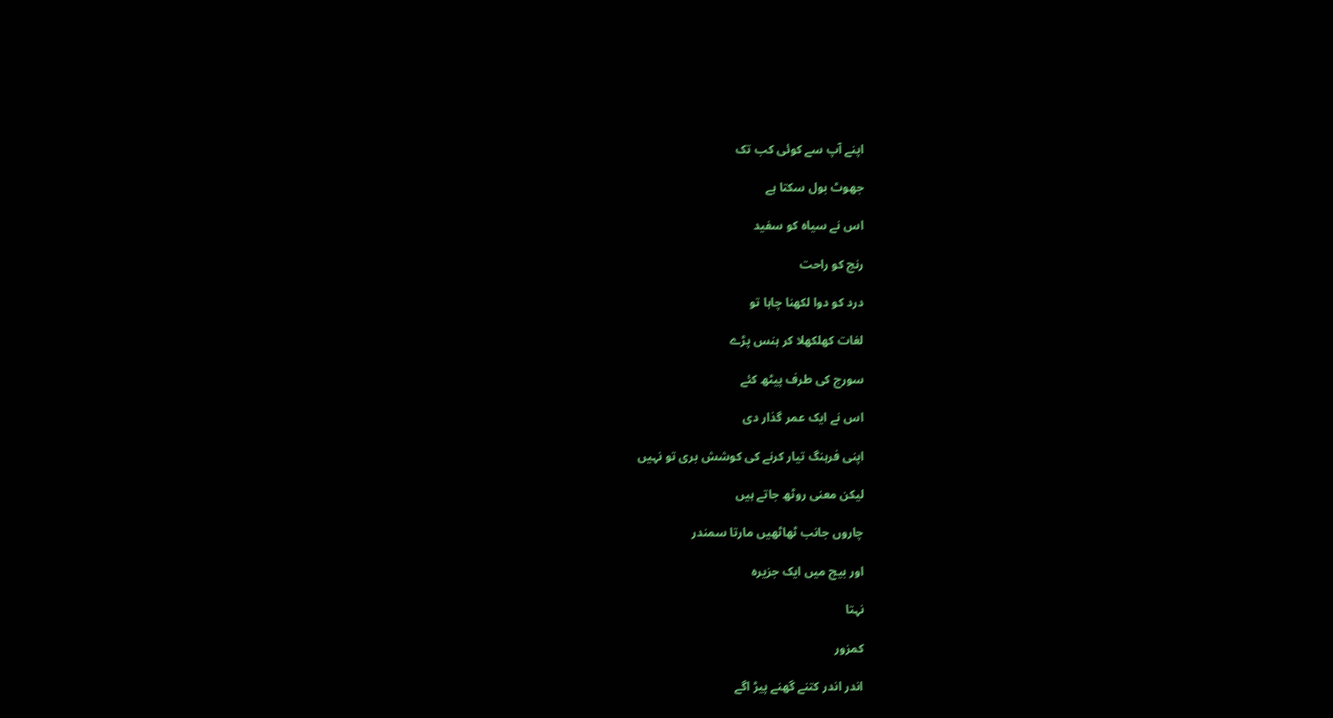اپنے آپ سے کوئی کب تک

جھوٹ بول سکتا ہے

اس نے سیاہ کو سفید

رنج کو راحت

درد کو دوا لکھنا چاہا تو

لغات کھلکھلا کر ہنس پڑے

سورج کی طرف پیٹھ کئے

اس نے ایک عمر گذار دی

اپنی فرہنگ تیار کرنے کی کوشش بری تو نہیں

لیکن معنی روٹھ جاتے ہیں

چاروں جانب ٹھاٹھیں مارتا سمندر

اور بیچ میں ایک جزیرہ

نہتا

کمزور

اندر اندر کتنے گھنے پیڑ اگے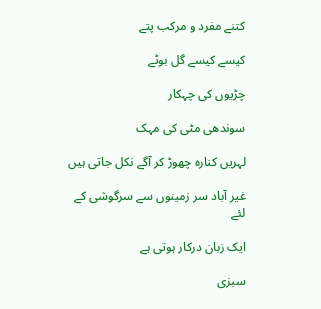کتنے مفرد و مرکب پتے

کیسے کیسے گل بوٹے

چڑیوں کی چہکار

سوندھی مٹی کی مہک

لہریں کنارہ چھوڑ کر آگے نکل جاتی ہیں

غیر آباد سر زمینوں سے سرگوشی کے لئے

ایک زبان درکار ہوتی ہے

سبزی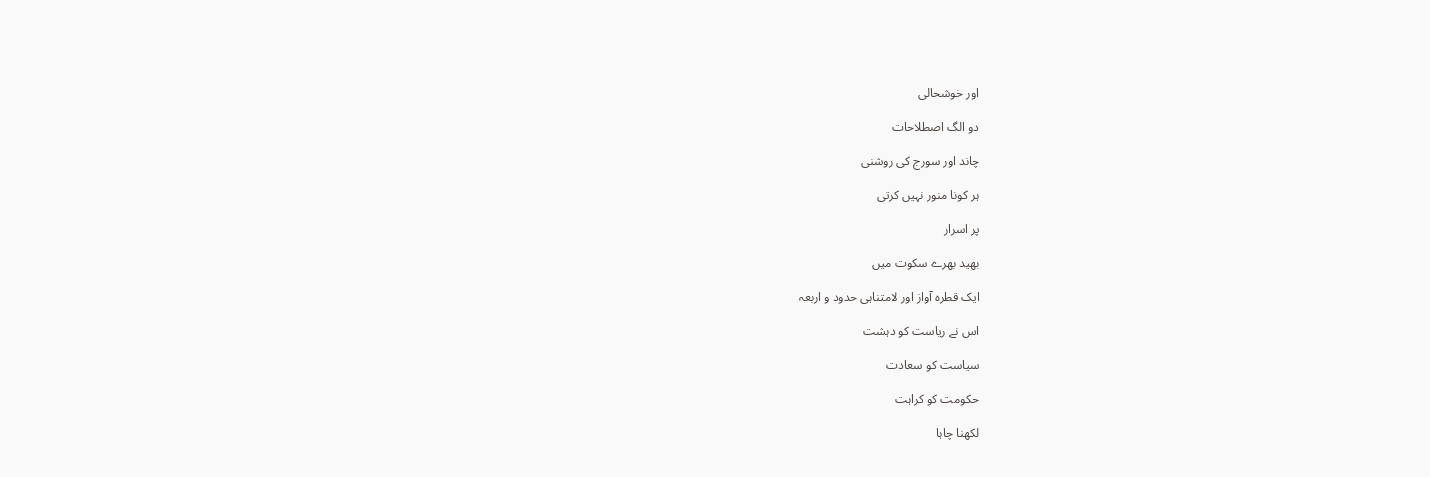اور خوشحالی

دو الگ اصطلاحات

چاند اور سورج کی روشنی

ہر کونا منور نہیں کرتی

پر اسرار

بھید بھرے سکوت میں

ایک قطرہ آواز اور لامتناہی حدود و اربعہ

اس نے ریاست کو دہشت

سیاست کو سعادت

حکومت کو کراہت

لکھنا چاہا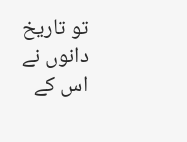تو تاریخ دانوں نے اس کے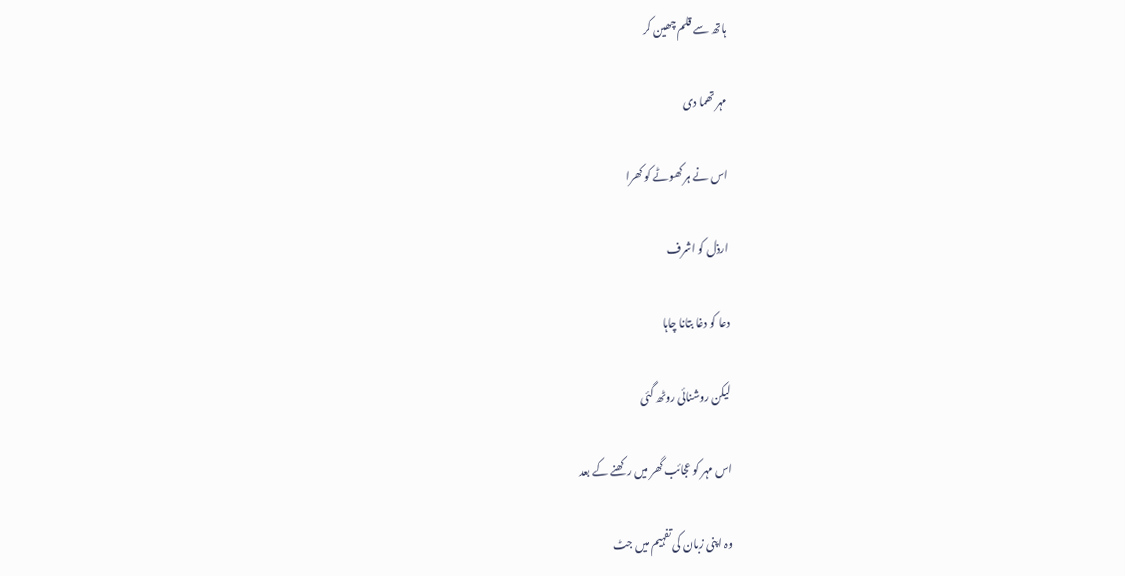ہاتھ سے قلم چھین کر

مہر تھما دی

اس نے ہر کھوٹے کو کھرا

ارذل کو اشرف

دعا کو دغا بتانا چاہا

لیکن روشنائی روٹھ گئی

اس مہر کو عجائب گھر میں رکھنے کے بعد

وہ اپنی زبان کی تفہیم میں جٹ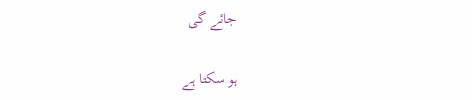جائے گی

ہو سکتا ہے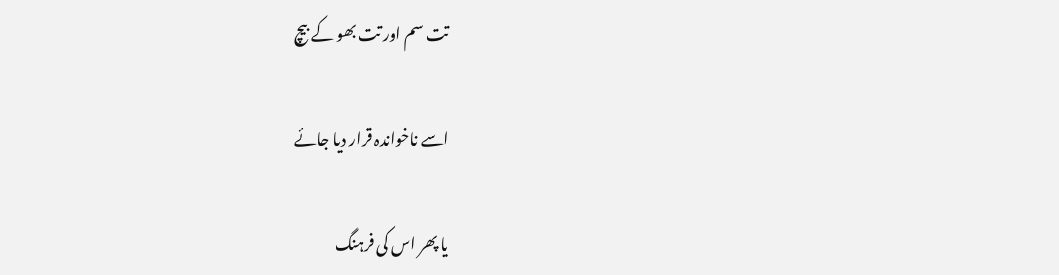تت سم اور تت بھو کے بیچ

اسے ناخواندہ قرار دیا جائے

یا پھر اس کی فرہنگ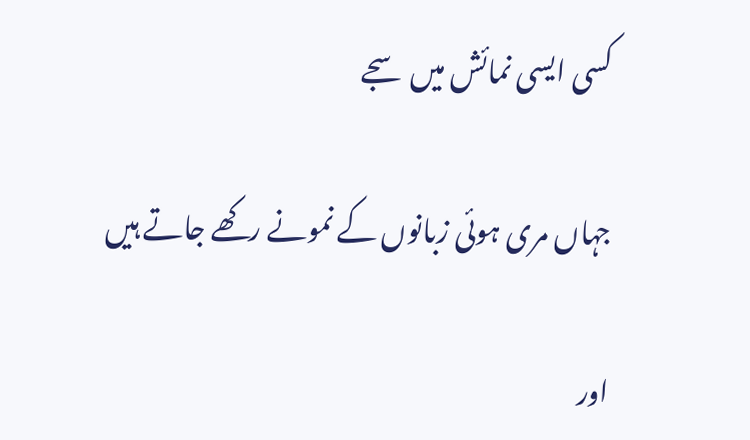کسی ایسی نمائش میں سجے

جہاں مری ہوئی زبانوں کے نمونے رکھے جاتے ہیں

اور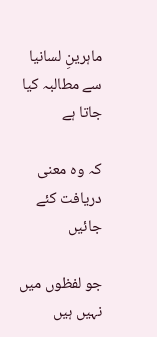ماہرینِ لسانیا سے مطالبہ کیا جاتا ہے

کہ وہ معنی دریافت کئے جائیں

جو لفظوں میں نہیں ہیں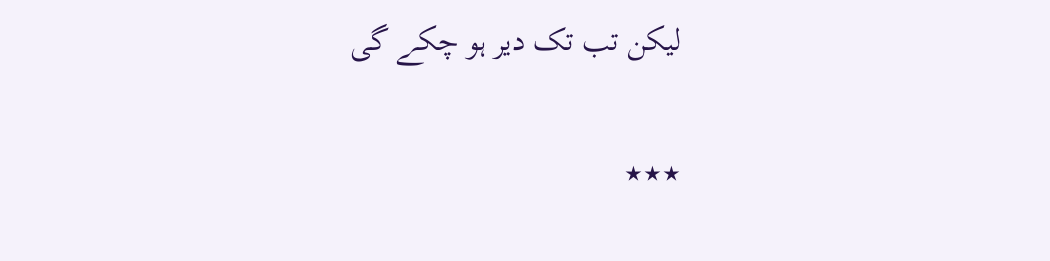لیکن تب تک دیر ہو چکے گی

٭٭٭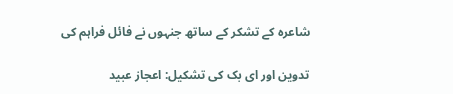شاعرہ کے تشکر کے ساتھ جنہوں نے فائل فراہم کی

تدوین اور ای بک کی تشکیل: اعجاز عبید